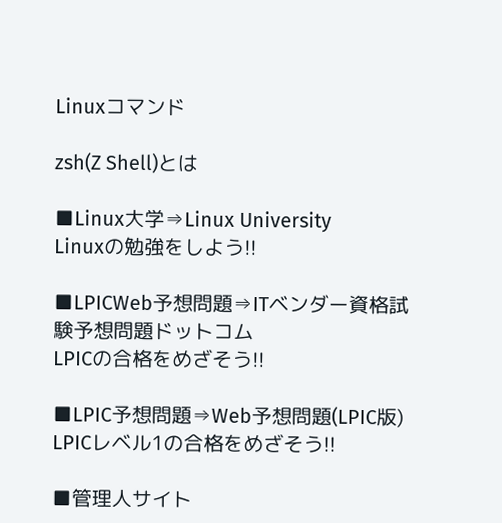Linuxコマンド

zsh(Z Shell)とは

■Linux大学⇒Linux University
Linuxの勉強をしよう!!

■LPICWeb予想問題⇒ITベンダー資格試験予想問題ドットコム
LPICの合格をめざそう!!

■LPIC予想問題⇒Web予想問題(LPIC版)
LPICレベル1の合格をめざそう!!

■管理人サイト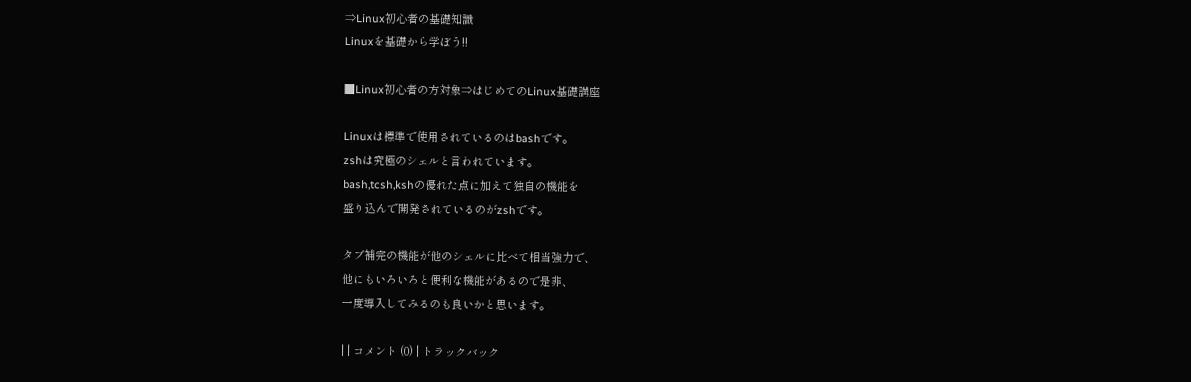⇒Linux初心者の基礎知識
Linuxを基礎から学ぼう!!

■Linux初心者の方対象⇒はじめてのLinux基礎講座

Linuxは標準で使用されているのはbashです。
zshは究極のシェルと言われています。
bash,tcsh,kshの優れた点に加えて独自の機能を
盛り込んで開発されているのがzshです。

タブ補完の機能が他のシェルに比べて相当強力で、
他にもいろいろと便利な機能があるので是非、
一度導入してみるのも良いかと思います。

| | コメント (0) | トラックバック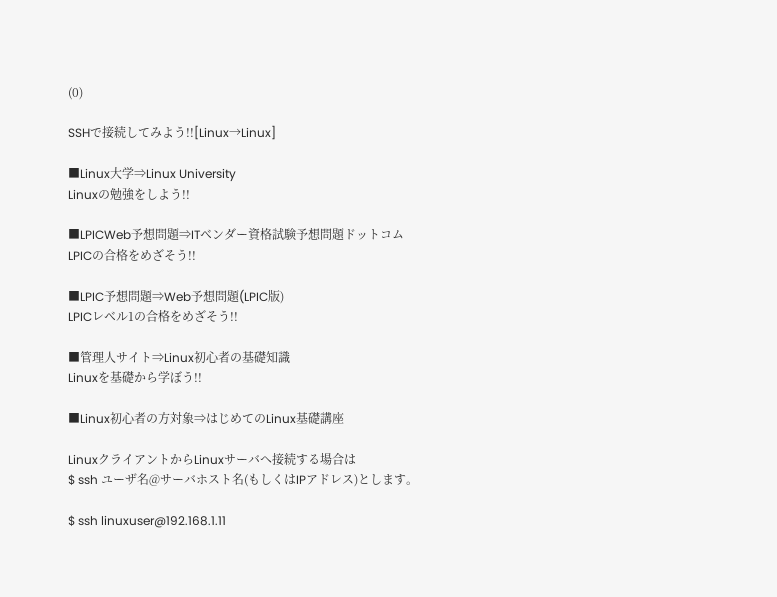(0)

SSHで接続してみよう!![Linux→Linux]

■Linux大学⇒Linux University
Linuxの勉強をしよう!!

■LPICWeb予想問題⇒ITベンダー資格試験予想問題ドットコム
LPICの合格をめざそう!!

■LPIC予想問題⇒Web予想問題(LPIC版)
LPICレベル1の合格をめざそう!!

■管理人サイト⇒Linux初心者の基礎知識
Linuxを基礎から学ぼう!!

■Linux初心者の方対象⇒はじめてのLinux基礎講座

LinuxクライアントからLinuxサーバへ接続する場合は
$ ssh ユーザ名@サーバホスト名(もしくはIPアドレス)とします。

$ ssh linuxuser@192.168.1.11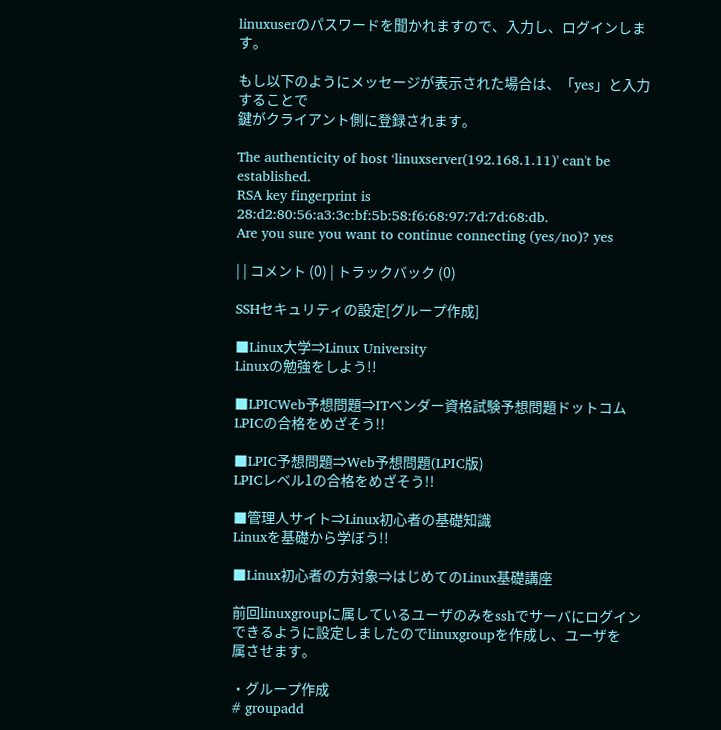linuxuserのパスワードを聞かれますので、入力し、ログインします。

もし以下のようにメッセージが表示された場合は、「yes」と入力することで
鍵がクライアント側に登録されます。

The authenticity of host ‘linuxserver(192.168.1.11)' can't be established.
RSA key fingerprint is 28:d2:80:56:a3:3c:bf:5b:58:f6:68:97:7d:7d:68:db.
Are you sure you want to continue connecting (yes/no)? yes

| | コメント (0) | トラックバック (0)

SSHセキュリティの設定[グループ作成]

■Linux大学⇒Linux University
Linuxの勉強をしよう!!

■LPICWeb予想問題⇒ITベンダー資格試験予想問題ドットコム
LPICの合格をめざそう!!

■LPIC予想問題⇒Web予想問題(LPIC版)
LPICレベル1の合格をめざそう!!

■管理人サイト⇒Linux初心者の基礎知識
Linuxを基礎から学ぼう!!

■Linux初心者の方対象⇒はじめてのLinux基礎講座

前回linuxgroupに属しているユーザのみをsshでサーバにログイン
できるように設定しましたのでlinuxgroupを作成し、ユーザを
属させます。

・グループ作成
# groupadd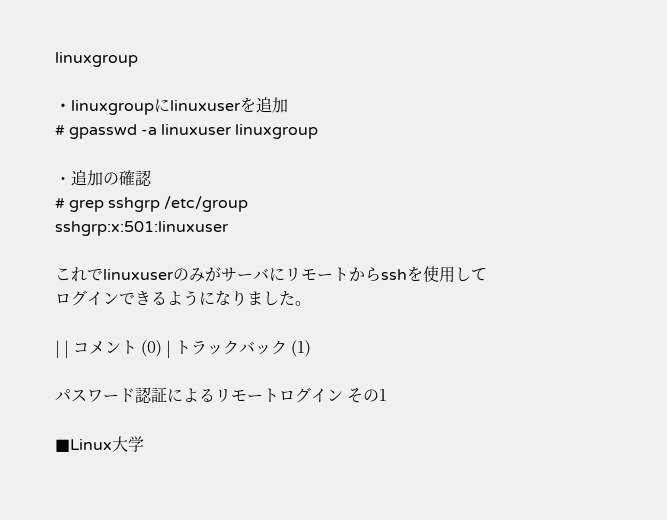linuxgroup

・linuxgroupにlinuxuserを追加
# gpasswd -a linuxuser linuxgroup

・追加の確認
# grep sshgrp /etc/group
sshgrp:x:501:linuxuser

これでlinuxuserのみがサーバにリモートからsshを使用して
ログインできるようになりました。

| | コメント (0) | トラックバック (1)

パスワード認証によるリモートログイン その1

■Linux大学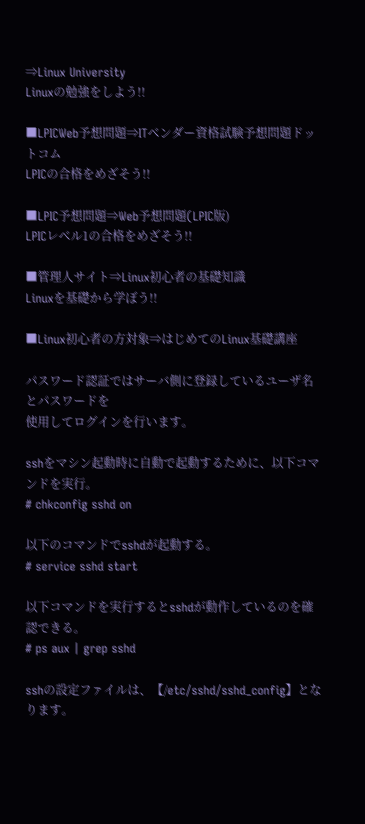⇒Linux University
Linuxの勉強をしよう!!

■LPICWeb予想問題⇒ITベンダー資格試験予想問題ドットコム
LPICの合格をめざそう!!

■LPIC予想問題⇒Web予想問題(LPIC版)
LPICレベル1の合格をめざそう!!

■管理人サイト⇒Linux初心者の基礎知識
Linuxを基礎から学ぼう!!

■Linux初心者の方対象⇒はじめてのLinux基礎講座

パスワード認証ではサーバ側に登録しているユーザ名とパスワードを
使用してログインを行います。

sshをマシン起動時に自動で起動するために、以下コマンドを実行。
# chkconfig sshd on

以下のコマンドでsshdが起動する。
# service sshd start

以下コマンドを実行するとsshdが動作しているのを確認できる。
# ps aux | grep sshd

sshの設定ファイルは、【/etc/sshd/sshd_config】となります。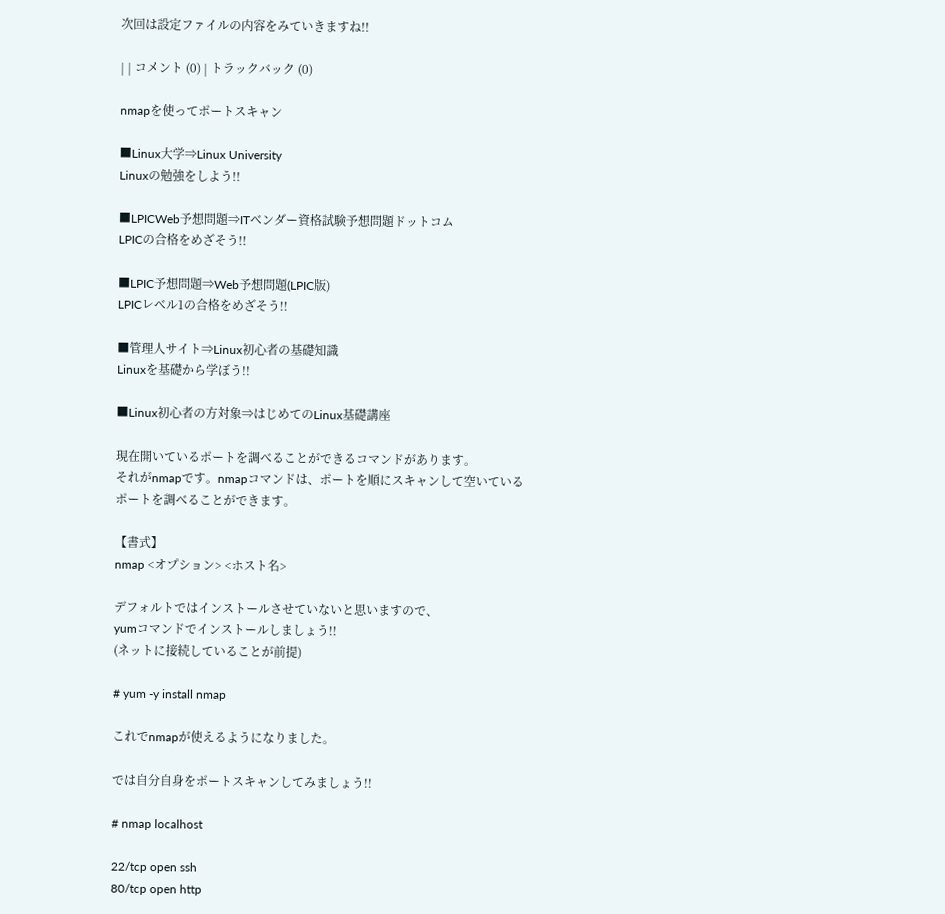次回は設定ファイルの内容をみていきますね!!

| | コメント (0) | トラックバック (0)

nmapを使ってポートスキャン

■Linux大学⇒Linux University
Linuxの勉強をしよう!!

■LPICWeb予想問題⇒ITベンダー資格試験予想問題ドットコム
LPICの合格をめざそう!!

■LPIC予想問題⇒Web予想問題(LPIC版)
LPICレベル1の合格をめざそう!!

■管理人サイト⇒Linux初心者の基礎知識
Linuxを基礎から学ぼう!!

■Linux初心者の方対象⇒はじめてのLinux基礎講座

現在開いているポートを調べることができるコマンドがあります。
それがnmapです。nmapコマンドは、ポートを順にスキャンして空いている
ポートを調べることができます。

【書式】
nmap <オプション> <ホスト名>

デフォルトではインストールさせていないと思いますので、
yumコマンドでインストールしましょう!!
(ネットに接続していることが前提)

# yum -y install nmap

これでnmapが使えるようになりました。

では自分自身をポートスキャンしてみましょう!!

# nmap localhost

22/tcp open ssh
80/tcp open http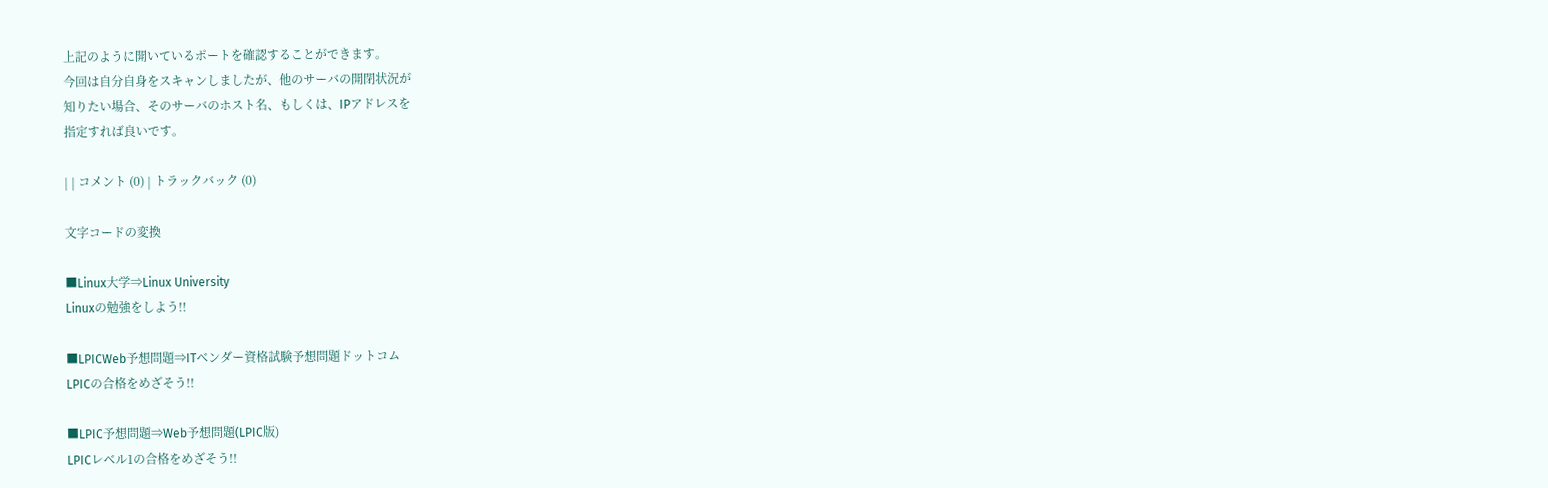上記のように開いているポートを確認することができます。
今回は自分自身をスキャンしましたが、他のサーバの開閉状況が
知りたい場合、そのサーバのホスト名、もしくは、IPアドレスを
指定すれば良いです。

| | コメント (0) | トラックバック (0)

文字コードの変換

■Linux大学⇒Linux University
Linuxの勉強をしよう!!

■LPICWeb予想問題⇒ITベンダー資格試験予想問題ドットコム
LPICの合格をめざそう!!

■LPIC予想問題⇒Web予想問題(LPIC版)
LPICレベル1の合格をめざそう!!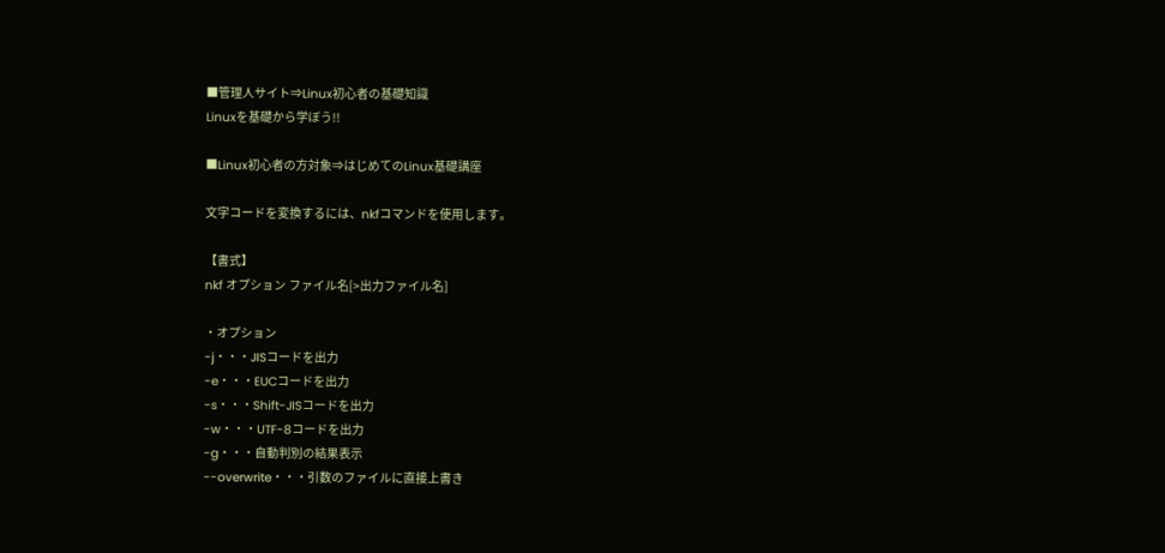■管理人サイト⇒Linux初心者の基礎知識
Linuxを基礎から学ぼう!!

■Linux初心者の方対象⇒はじめてのLinux基礎講座

文字コードを変換するには、nkfコマンドを使用します。

【書式】
nkf オプション ファイル名[>出力ファイル名]

・オプション
-j・・・JISコードを出力
-e・・・EUCコードを出力
-s・・・Shift-JISコードを出力
-w・・・UTF-8コードを出力
-g・・・自動判別の結果表示
--overwrite・・・引数のファイルに直接上書き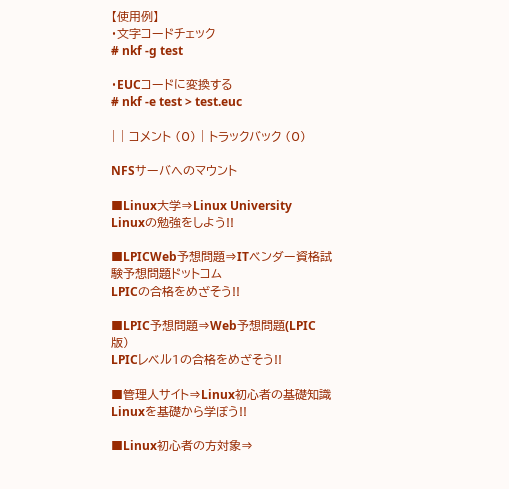【使用例】
・文字コードチェック
# nkf -g test

・EUCコードに変換する
# nkf -e test > test.euc

| | コメント (0) | トラックバック (0)

NFSサーバへのマウント

■Linux大学⇒Linux University
Linuxの勉強をしよう!!

■LPICWeb予想問題⇒ITベンダー資格試験予想問題ドットコム
LPICの合格をめざそう!!

■LPIC予想問題⇒Web予想問題(LPIC版)
LPICレベル1の合格をめざそう!!

■管理人サイト⇒Linux初心者の基礎知識
Linuxを基礎から学ぼう!!

■Linux初心者の方対象⇒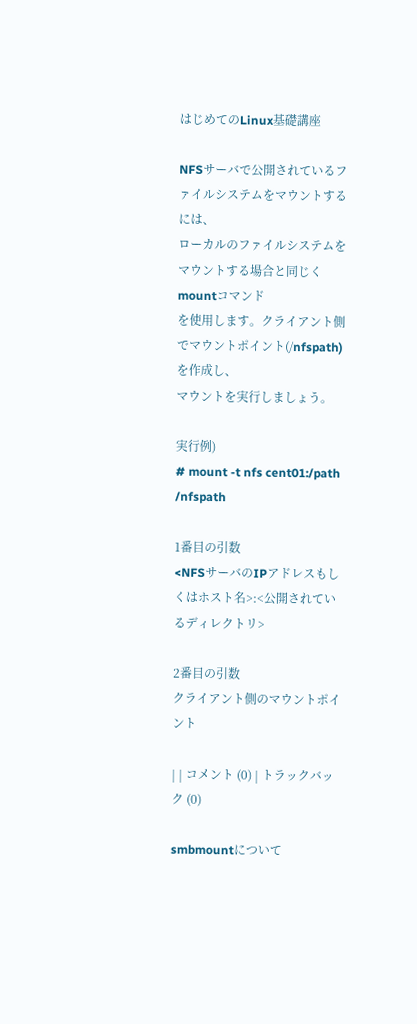はじめてのLinux基礎講座

NFSサーバで公開されているファイルシステムをマウントするには、
ローカルのファイルシステムをマウントする場合と同じくmountコマンド
を使用します。クライアント側でマウントポイント(/nfspath)を作成し、
マウントを実行しましょう。

実行例)
# mount -t nfs cent01:/path /nfspath

1番目の引数
<NFSサーバのIPアドレスもしくはホスト名>:<公開されているディレクトリ>

2番目の引数
クライアント側のマウントポイント

| | コメント (0) | トラックバック (0)

smbmountについて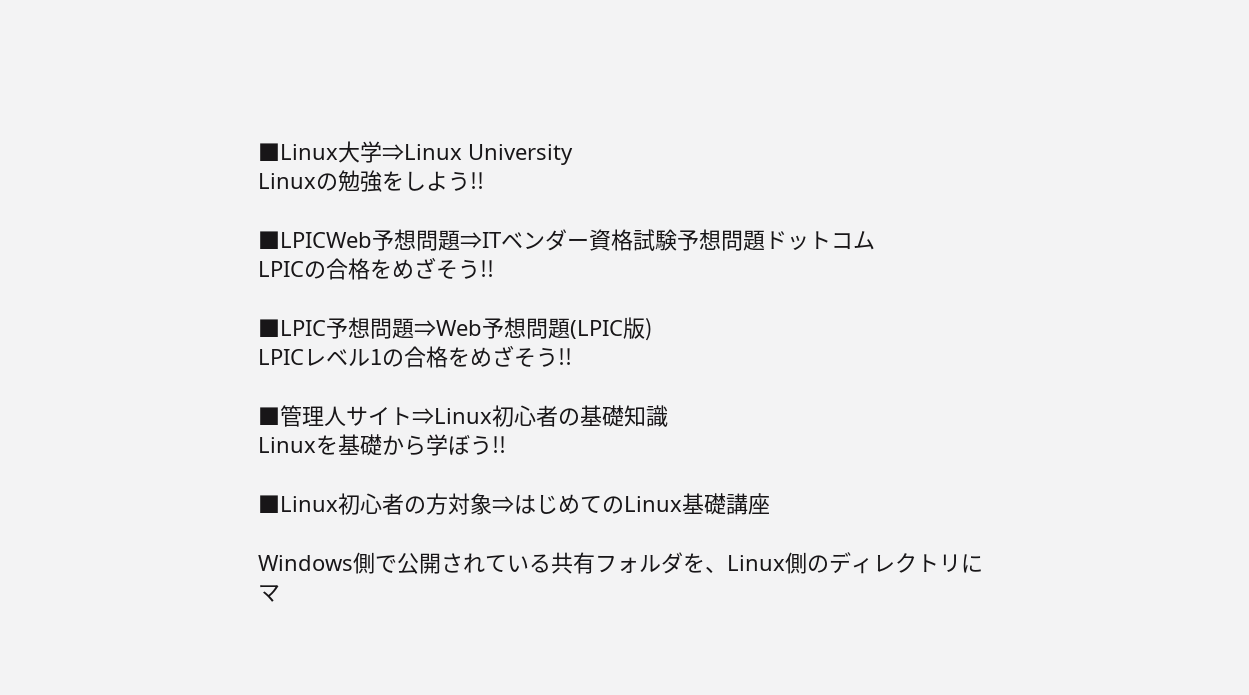■Linux大学⇒Linux University
Linuxの勉強をしよう!!

■LPICWeb予想問題⇒ITベンダー資格試験予想問題ドットコム
LPICの合格をめざそう!!

■LPIC予想問題⇒Web予想問題(LPIC版)
LPICレベル1の合格をめざそう!!

■管理人サイト⇒Linux初心者の基礎知識
Linuxを基礎から学ぼう!!

■Linux初心者の方対象⇒はじめてのLinux基礎講座

Windows側で公開されている共有フォルダを、Linux側のディレクトリに
マ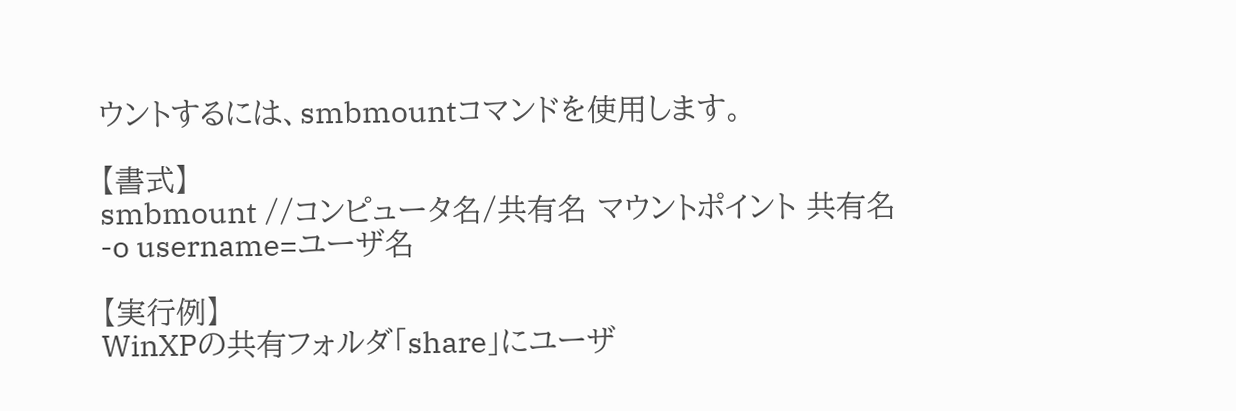ウントするには、smbmountコマンドを使用します。

【書式】
smbmount //コンピュータ名/共有名 マウントポイント 共有名 -o username=ユーザ名

【実行例】
WinXPの共有フォルダ「share」にユーザ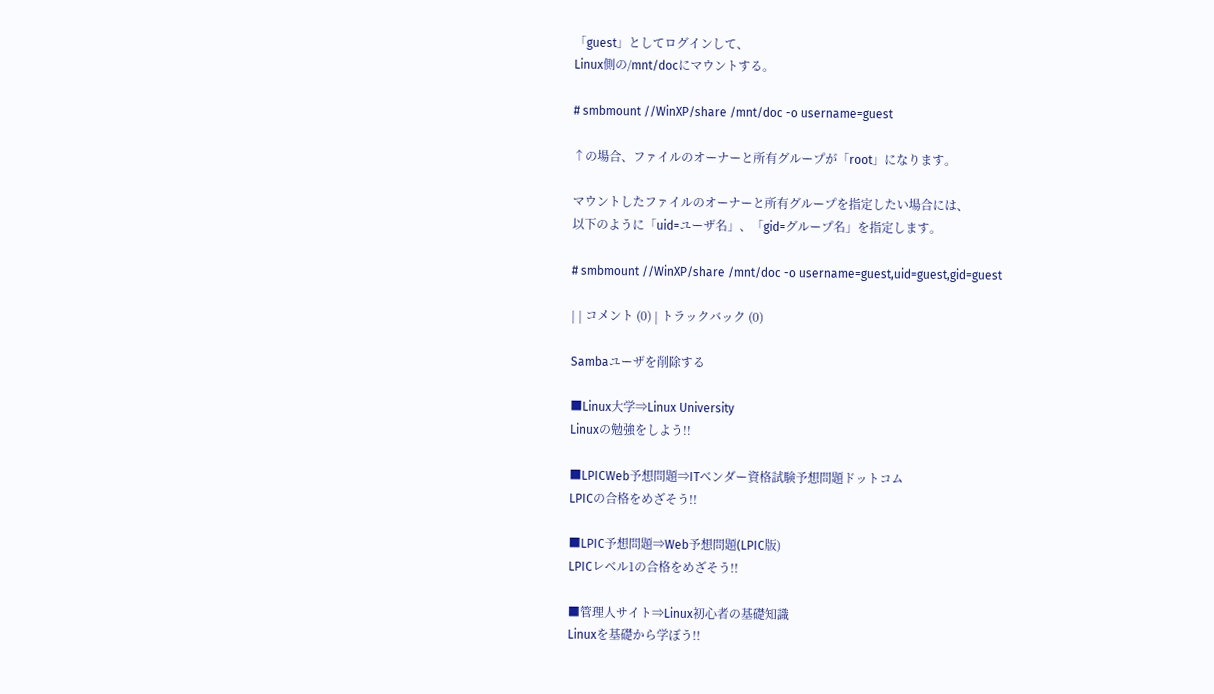「guest」としてログインして、
Linux側の/mnt/docにマウントする。

# smbmount //WinXP/share /mnt/doc -o username=guest

↑の場合、ファイルのオーナーと所有グループが「root」になります。

マウントしたファイルのオーナーと所有グループを指定したい場合には、
以下のように「uid=ユーザ名」、「gid=グループ名」を指定します。

# smbmount //WinXP/share /mnt/doc -o username=guest,uid=guest,gid=guest

| | コメント (0) | トラックバック (0)

Sambaユーザを削除する

■Linux大学⇒Linux University
Linuxの勉強をしよう!!

■LPICWeb予想問題⇒ITベンダー資格試験予想問題ドットコム
LPICの合格をめざそう!!

■LPIC予想問題⇒Web予想問題(LPIC版)
LPICレベル1の合格をめざそう!!

■管理人サイト⇒Linux初心者の基礎知識
Linuxを基礎から学ぼう!!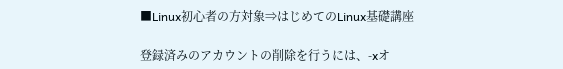■Linux初心者の方対象⇒はじめてのLinux基礎講座

登録済みのアカウントの削除を行うには、-xオ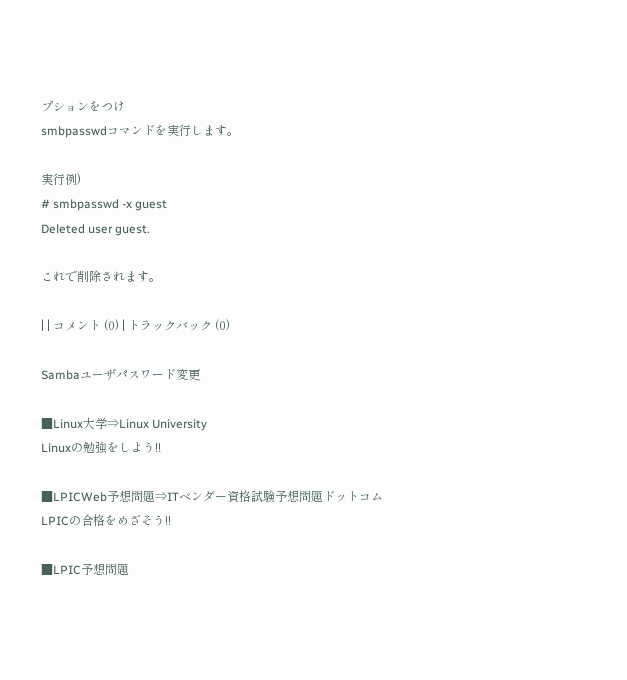プションをつけ
smbpasswdコマンドを実行します。

実行例)
# smbpasswd -x guest
Deleted user guest.

これで削除されます。

| | コメント (0) | トラックバック (0)

Sambaユーザパスワード変更

■Linux大学⇒Linux University
Linuxの勉強をしよう!!

■LPICWeb予想問題⇒ITベンダー資格試験予想問題ドットコム
LPICの合格をめざそう!!

■LPIC予想問題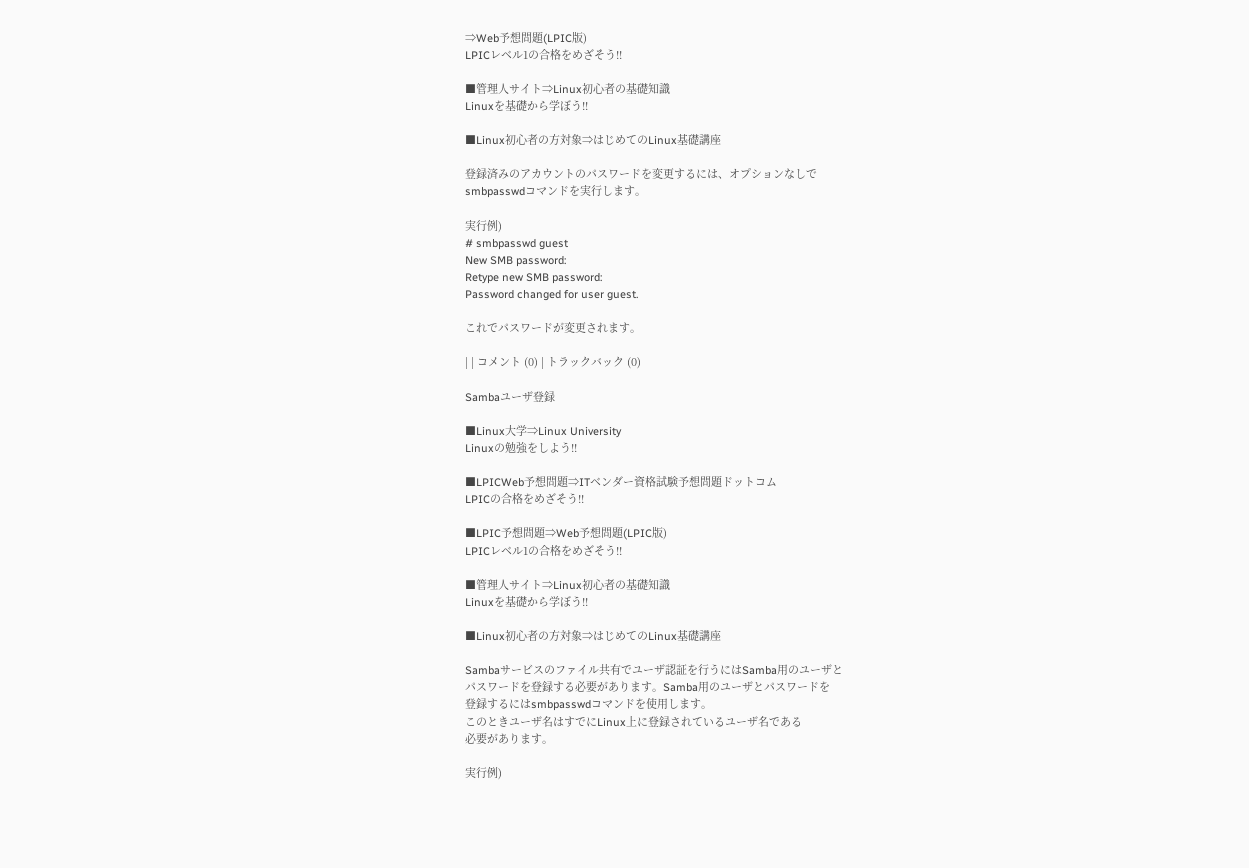⇒Web予想問題(LPIC版)
LPICレベル1の合格をめざそう!!

■管理人サイト⇒Linux初心者の基礎知識
Linuxを基礎から学ぼう!!

■Linux初心者の方対象⇒はじめてのLinux基礎講座

登録済みのアカウントのパスワードを変更するには、オプションなしで
smbpasswdコマンドを実行します。

実行例)
# smbpasswd guest
New SMB password:
Retype new SMB password:
Password changed for user guest.

これでパスワードが変更されます。

| | コメント (0) | トラックバック (0)

Sambaユーザ登録

■Linux大学⇒Linux University
Linuxの勉強をしよう!!

■LPICWeb予想問題⇒ITベンダー資格試験予想問題ドットコム
LPICの合格をめざそう!!

■LPIC予想問題⇒Web予想問題(LPIC版)
LPICレベル1の合格をめざそう!!

■管理人サイト⇒Linux初心者の基礎知識
Linuxを基礎から学ぼう!!

■Linux初心者の方対象⇒はじめてのLinux基礎講座

Sambaサービスのファイル共有でユーザ認証を行うにはSamba用のユーザと
パスワードを登録する必要があります。Samba用のユーザとパスワードを
登録するにはsmbpasswdコマンドを使用します。
このときユーザ名はすでにLinux上に登録されているユーザ名である
必要があります。

実行例)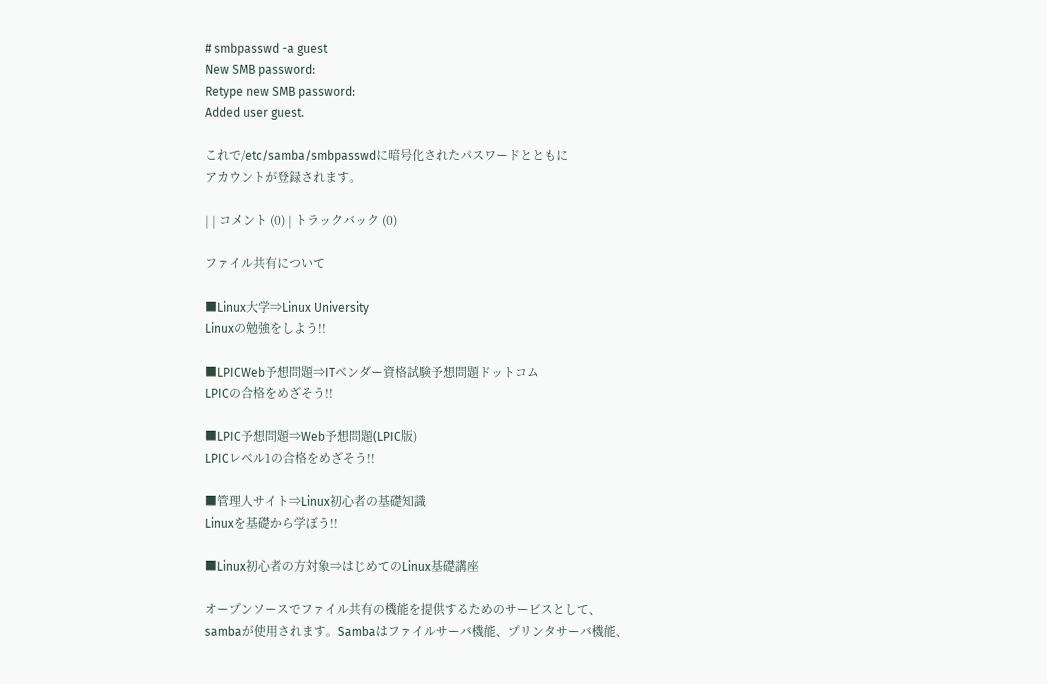# smbpasswd -a guest
New SMB password:
Retype new SMB password:
Added user guest.

これで/etc/samba/smbpasswdに暗号化されたパスワードとともに
アカウントが登録されます。

| | コメント (0) | トラックバック (0)

ファイル共有について

■Linux大学⇒Linux University
Linuxの勉強をしよう!!

■LPICWeb予想問題⇒ITベンダー資格試験予想問題ドットコム
LPICの合格をめざそう!!

■LPIC予想問題⇒Web予想問題(LPIC版)
LPICレベル1の合格をめざそう!!

■管理人サイト⇒Linux初心者の基礎知識
Linuxを基礎から学ぼう!!

■Linux初心者の方対象⇒はじめてのLinux基礎講座

オープンソースでファイル共有の機能を提供するためのサービスとして、
sambaが使用されます。Sambaはファイルサーバ機能、プリンタサーバ機能、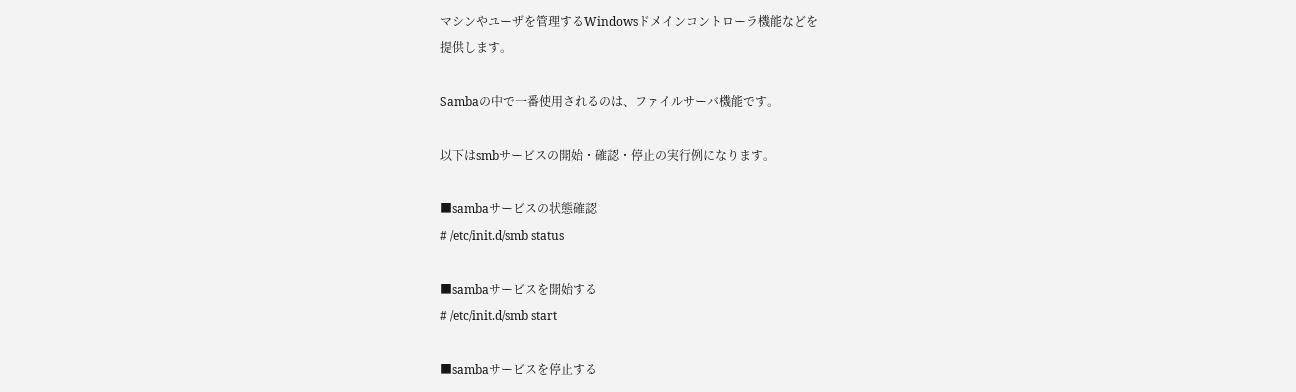マシンやユーザを管理するWindowsドメインコントローラ機能などを
提供します。

Sambaの中で一番使用されるのは、ファイルサーバ機能です。

以下はsmbサービスの開始・確認・停止の実行例になります。

■sambaサービスの状態確認
# /etc/init.d/smb status

■sambaサービスを開始する
# /etc/init.d/smb start

■sambaサービスを停止する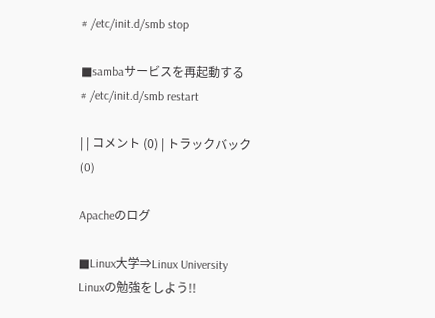# /etc/init.d/smb stop

■sambaサービスを再起動する
# /etc/init.d/smb restart

| | コメント (0) | トラックバック (0)

Apacheのログ

■Linux大学⇒Linux University
Linuxの勉強をしよう!!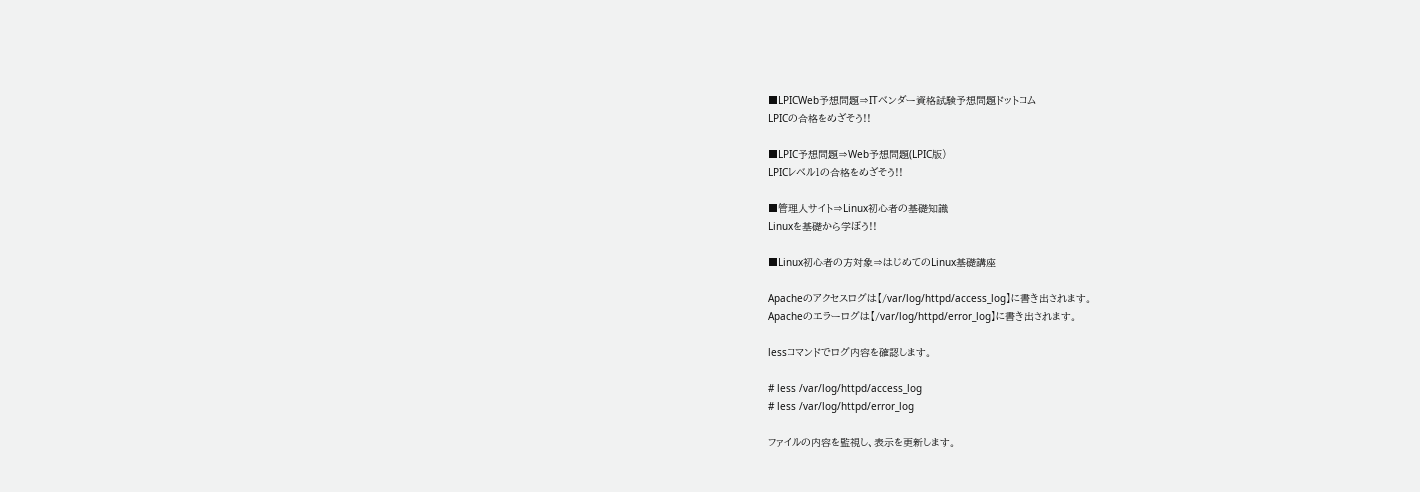■LPICWeb予想問題⇒ITベンダー資格試験予想問題ドットコム
LPICの合格をめざそう!!

■LPIC予想問題⇒Web予想問題(LPIC版)
LPICレベル1の合格をめざそう!!

■管理人サイト⇒Linux初心者の基礎知識
Linuxを基礎から学ぼう!!

■Linux初心者の方対象⇒はじめてのLinux基礎講座

Apacheのアクセスログは【/var/log/httpd/access_log】に書き出されます。
Apacheのエラーログは【/var/log/httpd/error_log】に書き出されます。

lessコマンドでログ内容を確認します。

# less /var/log/httpd/access_log
# less /var/log/httpd/error_log

ファイルの内容を監視し、表示を更新します。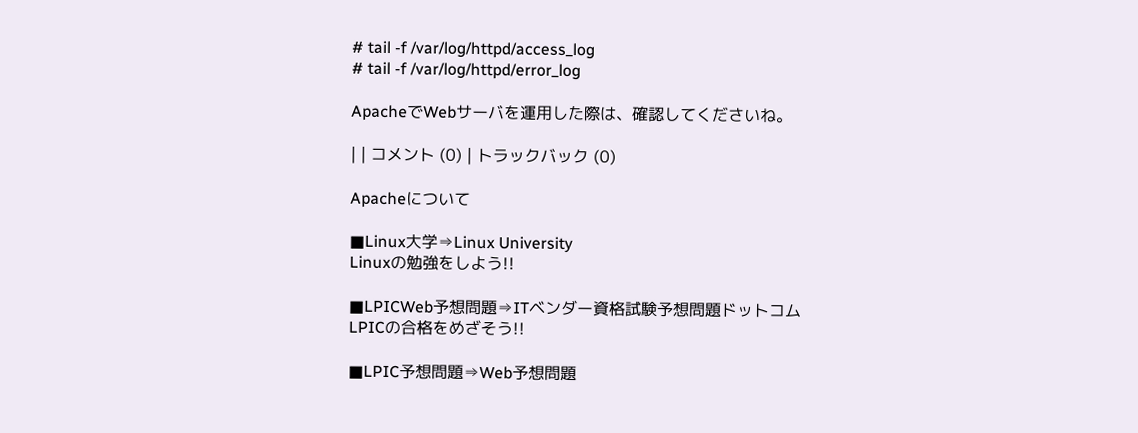# tail -f /var/log/httpd/access_log
# tail -f /var/log/httpd/error_log

ApacheでWebサーバを運用した際は、確認してくださいね。

| | コメント (0) | トラックバック (0)

Apacheについて

■Linux大学⇒Linux University
Linuxの勉強をしよう!!

■LPICWeb予想問題⇒ITベンダー資格試験予想問題ドットコム
LPICの合格をめざそう!!

■LPIC予想問題⇒Web予想問題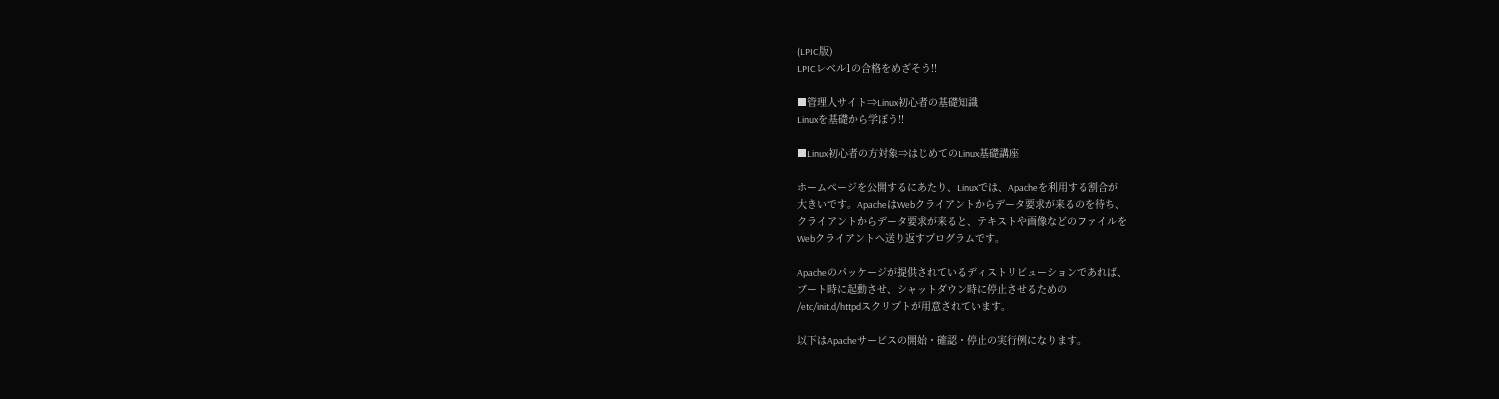(LPIC版)
LPICレベル1の合格をめざそう!!

■管理人サイト⇒Linux初心者の基礎知識
Linuxを基礎から学ぼう!!

■Linux初心者の方対象⇒はじめてのLinux基礎講座

ホームページを公開するにあたり、Linuxでは、Apacheを利用する割合が
大きいです。ApacheはWebクライアントからデータ要求が来るのを待ち、
クライアントからデータ要求が来ると、テキストや画像などのファイルを
Webクライアントへ送り返すプログラムです。

Apacheのパッケージが提供されているディストリビューションであれば、
ブート時に起動させ、シャットダウン時に停止させるための
/etc/init.d/httpdスクリプトが用意されています。

以下はApacheサービスの開始・確認・停止の実行例になります。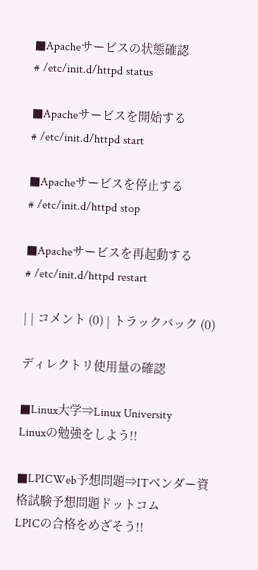■Apacheサービスの状態確認
# /etc/init.d/httpd status

■Apacheサービスを開始する
# /etc/init.d/httpd start

■Apacheサービスを停止する
# /etc/init.d/httpd stop

■Apacheサービスを再起動する
# /etc/init.d/httpd restart

| | コメント (0) | トラックバック (0)

ディレクトリ使用量の確認

■Linux大学⇒Linux University
Linuxの勉強をしよう!!

■LPICWeb予想問題⇒ITベンダー資格試験予想問題ドットコム
LPICの合格をめざそう!!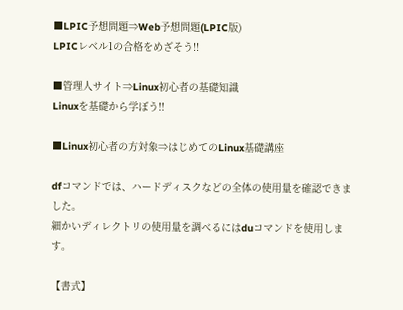■LPIC予想問題⇒Web予想問題(LPIC版)
LPICレベル1の合格をめざそう!!

■管理人サイト⇒Linux初心者の基礎知識
Linuxを基礎から学ぼう!!

■Linux初心者の方対象⇒はじめてのLinux基礎講座

dfコマンドでは、ハードディスクなどの全体の使用量を確認できました。
細かいディレクトリの使用量を調べるにはduコマンドを使用します。

【書式】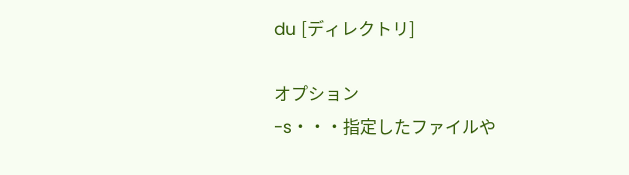du [ディレクトリ]

オプション
-s・・・指定したファイルや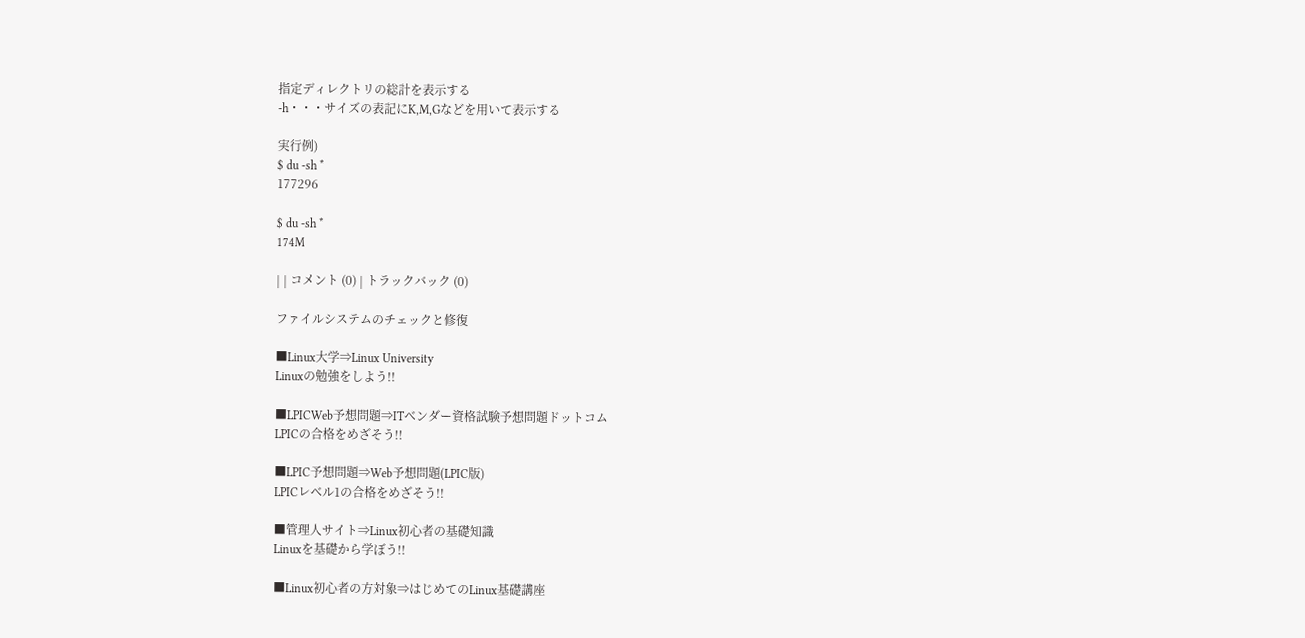指定ディレクトリの総計を表示する
-h・・・サイズの表記にK,M,Gなどを用いて表示する

実行例)
$ du -sh *
177296

$ du -sh *
174M

| | コメント (0) | トラックバック (0)

ファイルシステムのチェックと修復

■Linux大学⇒Linux University
Linuxの勉強をしよう!!

■LPICWeb予想問題⇒ITベンダー資格試験予想問題ドットコム
LPICの合格をめざそう!!

■LPIC予想問題⇒Web予想問題(LPIC版)
LPICレベル1の合格をめざそう!!

■管理人サイト⇒Linux初心者の基礎知識
Linuxを基礎から学ぼう!!

■Linux初心者の方対象⇒はじめてのLinux基礎講座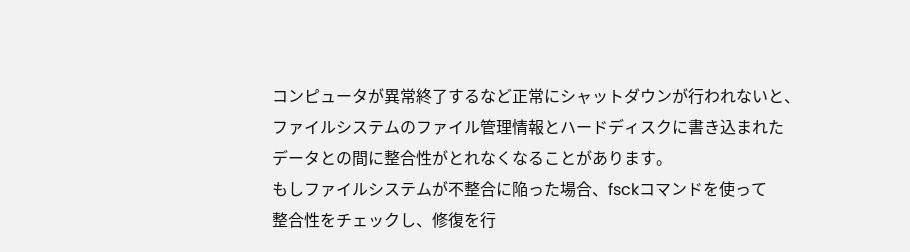コンピュータが異常終了するなど正常にシャットダウンが行われないと、
ファイルシステムのファイル管理情報とハードディスクに書き込まれた
データとの間に整合性がとれなくなることがあります。
もしファイルシステムが不整合に陥った場合、fsckコマンドを使って
整合性をチェックし、修復を行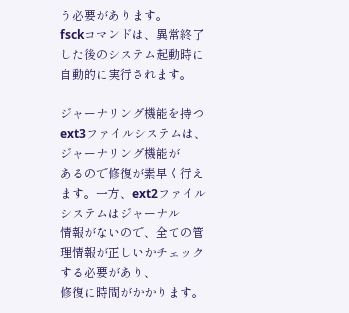う必要があります。
fsckコマンドは、異常終了した後のシステム起動時に自動的に実行されます。

ジャーナリング機能を持つext3ファイルシステムは、ジャーナリング機能が
あるので修復が素早く行えます。一方、ext2ファイルシステムはジャーナル
情報がないので、全ての管理情報が正しいかチェックする必要があり、
修復に時間がかかります。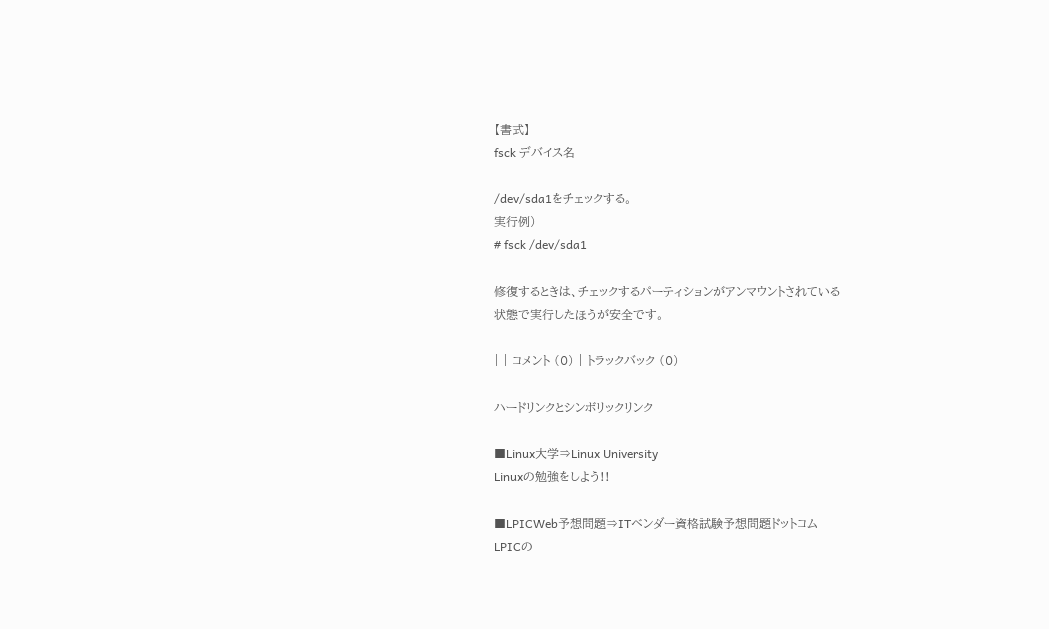【書式】
fsck デバイス名

/dev/sda1をチェックする。
実行例)
# fsck /dev/sda1

修復するときは、チェックするパーティションがアンマウントされている
状態で実行したほうが安全です。

| | コメント (0) | トラックバック (0)

ハードリンクとシンボリックリンク

■Linux大学⇒Linux University
Linuxの勉強をしよう!!

■LPICWeb予想問題⇒ITベンダー資格試験予想問題ドットコム
LPICの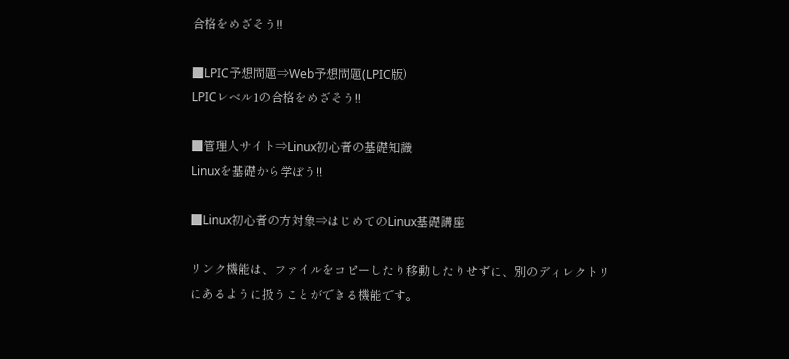合格をめざそう!!

■LPIC予想問題⇒Web予想問題(LPIC版)
LPICレベル1の合格をめざそう!!

■管理人サイト⇒Linux初心者の基礎知識
Linuxを基礎から学ぼう!!

■Linux初心者の方対象⇒はじめてのLinux基礎講座

リンク機能は、ファイルをコピーしたり移動したりせずに、別のディレクトリ
にあるように扱うことができる機能です。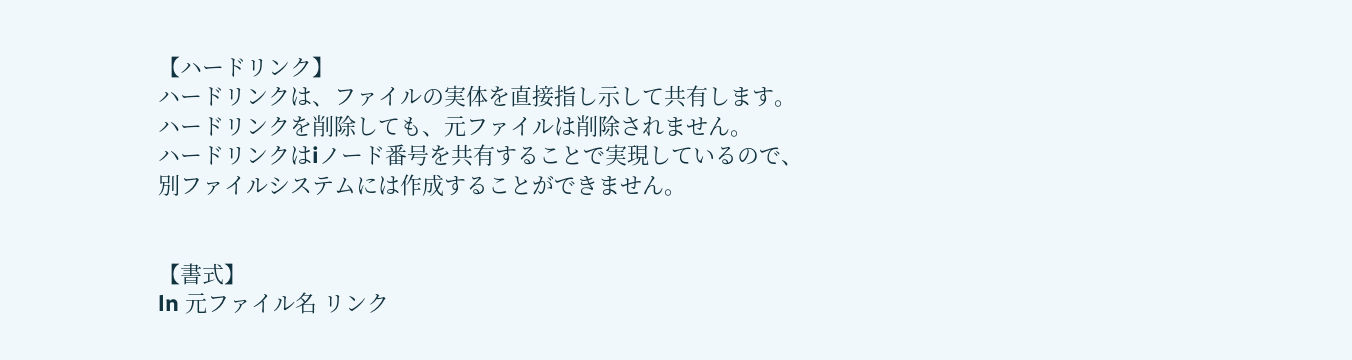【ハードリンク】
ハードリンクは、ファイルの実体を直接指し示して共有します。
ハードリンクを削除しても、元ファイルは削除されません。
ハードリンクはiノード番号を共有することで実現しているので、
別ファイルシステムには作成することができません。


【書式】
ln 元ファイル名 リンク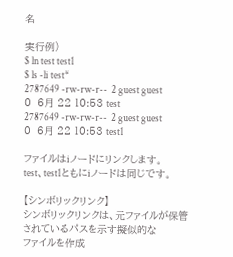名

実行例)
$ ln test test1
$ ls -li test*
2787649 -rw-rw-r--  2 guest guest 0  6月 22 10:53 test
2787649 -rw-rw-r--  2 guest guest 0  6月 22 10:53 test1

ファイルはiノードにリンクします。
test、test1ともにiノードは同じです。

【シンボリックリンク】
シンボリックリンクは、元ファイルが保管されているパスを示す擬似的な
ファイルを作成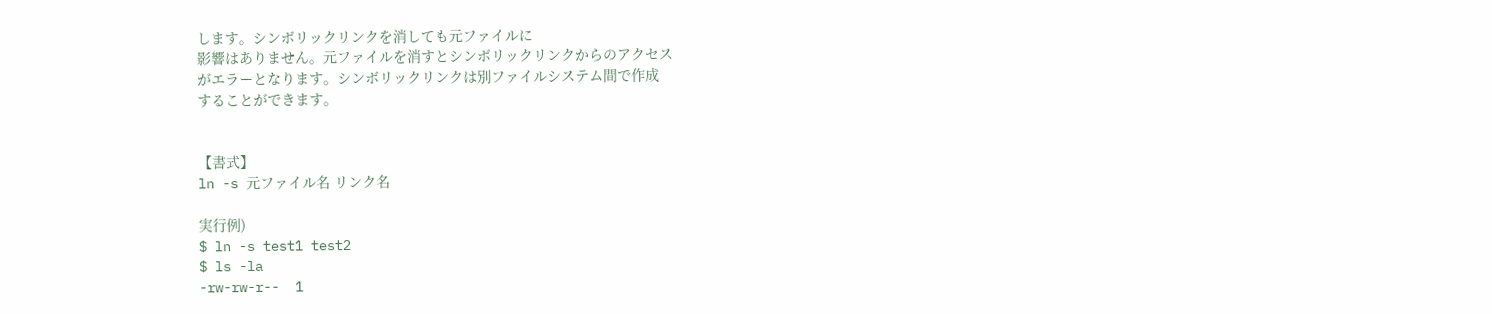します。シンボリックリンクを消しても元ファイルに
影響はありません。元ファイルを消すとシンボリックリンクからのアクセス
がエラーとなります。シンボリックリンクは別ファイルシステム間で作成
することができます。


【書式】
ln -s 元ファイル名 リンク名

実行例)
$ ln -s test1 test2
$ ls -la
-rw-rw-r--  1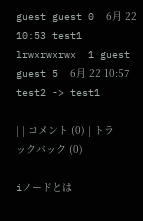guest guest 0  6月 22 10:53 test1
lrwxrwxrwx  1 guest guest 5  6月 22 10:57 test2 -> test1

| | コメント (0) | トラックバック (0)

iノードとは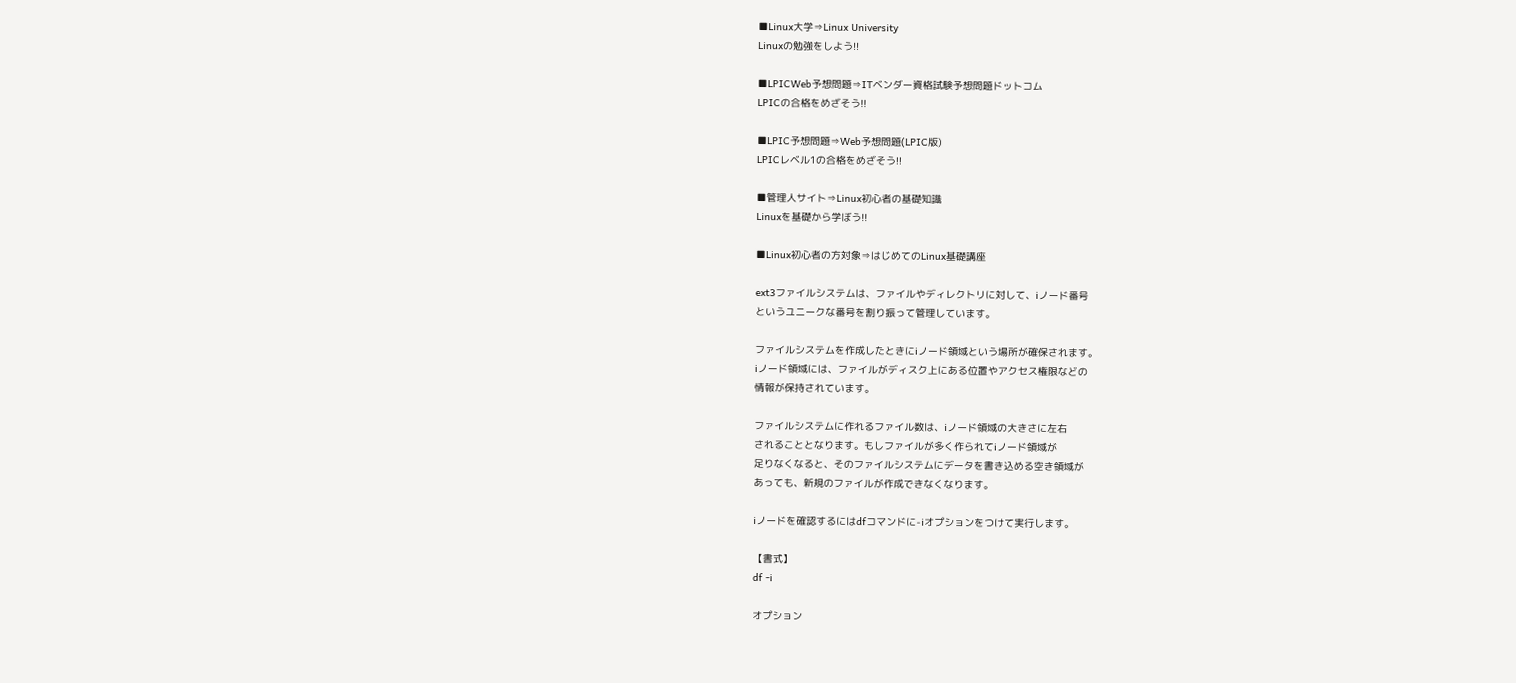■Linux大学⇒Linux University
Linuxの勉強をしよう!!

■LPICWeb予想問題⇒ITベンダー資格試験予想問題ドットコム
LPICの合格をめざそう!!

■LPIC予想問題⇒Web予想問題(LPIC版)
LPICレベル1の合格をめざそう!!

■管理人サイト⇒Linux初心者の基礎知識
Linuxを基礎から学ぼう!!

■Linux初心者の方対象⇒はじめてのLinux基礎講座

ext3ファイルシステムは、ファイルやディレクトリに対して、iノード番号
というユニークな番号を割り振って管理しています。

ファイルシステムを作成したときにiノード領域という場所が確保されます。
iノード領域には、ファイルがディスク上にある位置やアクセス権限などの
情報が保持されています。

ファイルシステムに作れるファイル数は、iノード領域の大きさに左右
されることとなります。もしファイルが多く作られてiノード領域が
足りなくなると、そのファイルシステムにデータを書き込める空き領域が
あっても、新規のファイルが作成できなくなります。

iノードを確認するにはdfコマンドに-iオプションをつけて実行します。

【書式】
df -i

オプション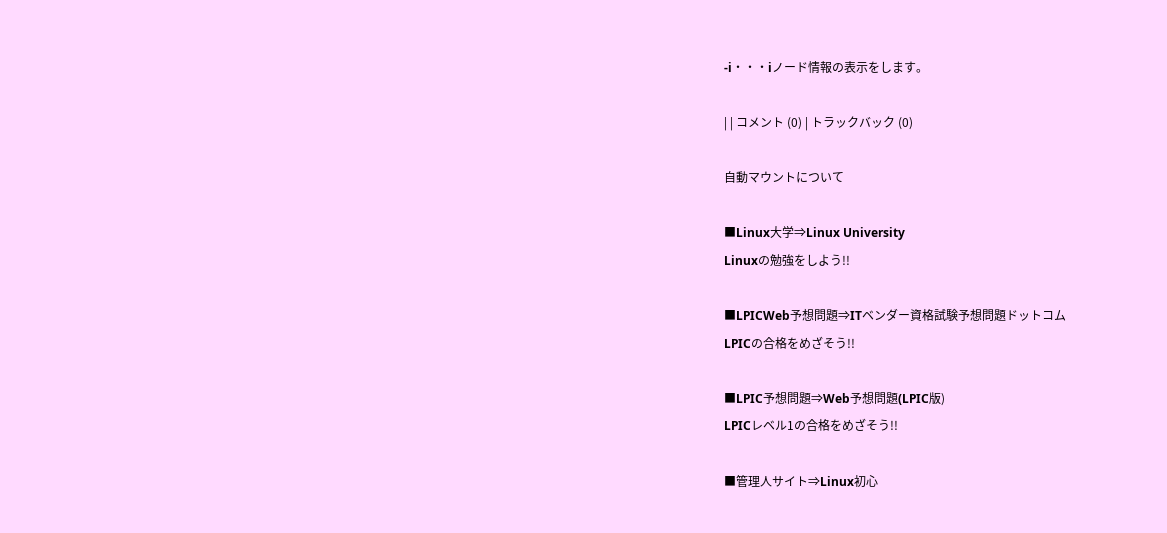-i・・・iノード情報の表示をします。

| | コメント (0) | トラックバック (0)

自動マウントについて

■Linux大学⇒Linux University
Linuxの勉強をしよう!!

■LPICWeb予想問題⇒ITベンダー資格試験予想問題ドットコム
LPICの合格をめざそう!!

■LPIC予想問題⇒Web予想問題(LPIC版)
LPICレベル1の合格をめざそう!!

■管理人サイト⇒Linux初心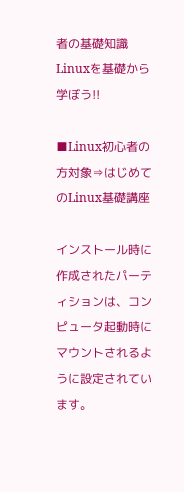者の基礎知識
Linuxを基礎から学ぼう!!

■Linux初心者の方対象⇒はじめてのLinux基礎講座

インストール時に作成されたパーティションは、コンピュータ起動時に
マウントされるように設定されています。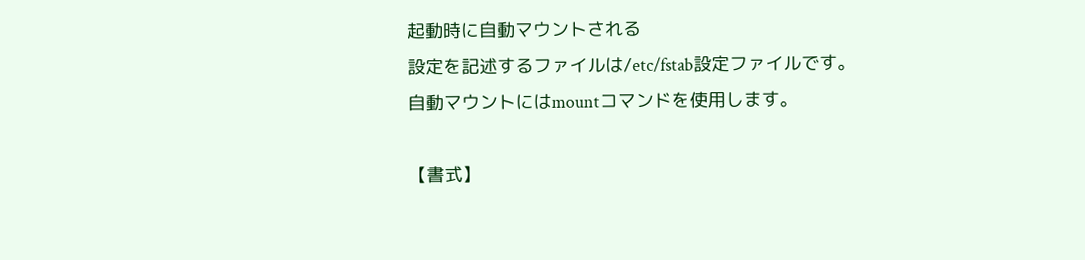起動時に自動マウントされる
設定を記述するファイルは/etc/fstab設定ファイルです。
自動マウントにはmountコマンドを使用します。

【書式】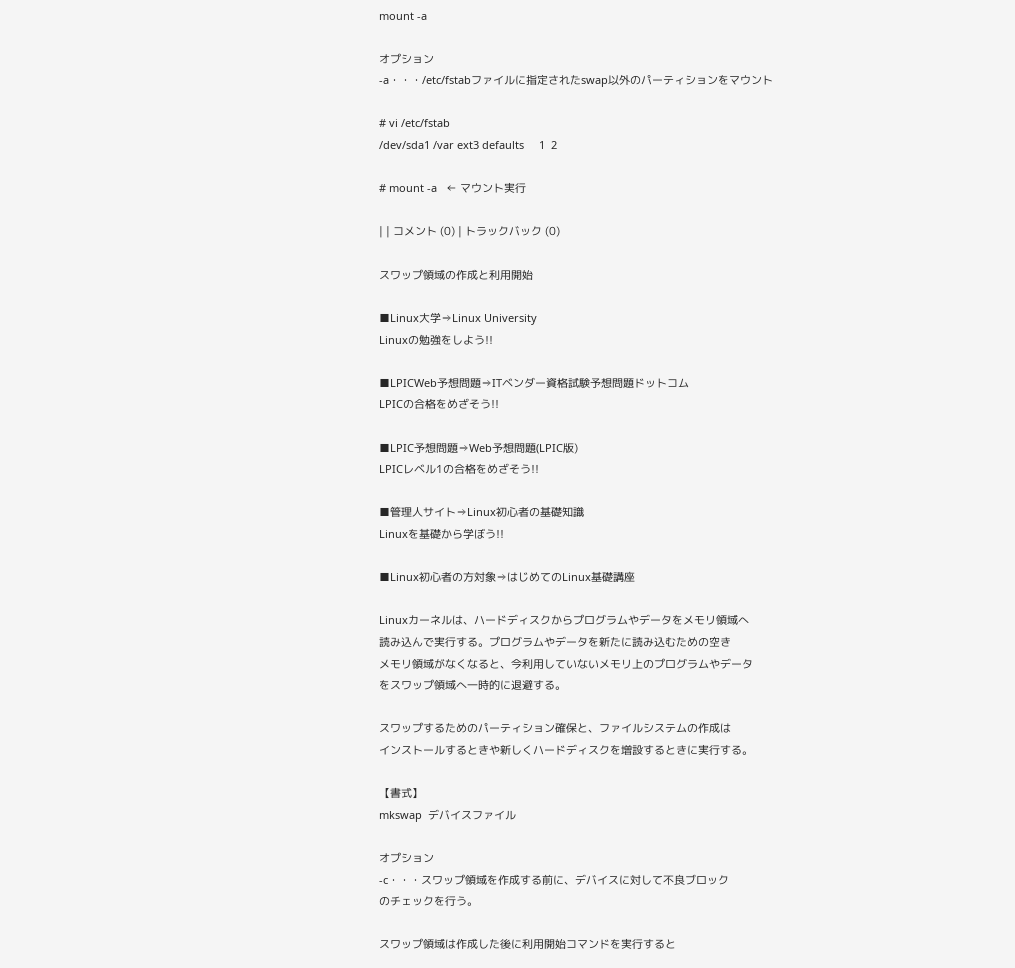mount -a

オプション
-a・・・/etc/fstabファイルに指定されたswap以外のパーティションをマウント

# vi /etc/fstab
/dev/sda1 /var ext3 defaults     1  2

# mount -a   ← マウント実行

| | コメント (0) | トラックバック (0)

スワップ領域の作成と利用開始

■Linux大学⇒Linux University
Linuxの勉強をしよう!!

■LPICWeb予想問題⇒ITベンダー資格試験予想問題ドットコム
LPICの合格をめざそう!!

■LPIC予想問題⇒Web予想問題(LPIC版)
LPICレベル1の合格をめざそう!!

■管理人サイト⇒Linux初心者の基礎知識
Linuxを基礎から学ぼう!!

■Linux初心者の方対象⇒はじめてのLinux基礎講座

Linuxカーネルは、ハードディスクからプログラムやデータをメモリ領域へ
読み込んで実行する。プログラムやデータを新たに読み込むための空き
メモリ領域がなくなると、今利用していないメモリ上のプログラムやデータ
をスワップ領域へ一時的に退避する。

スワップするためのパーティション確保と、ファイルシステムの作成は
インストールするときや新しくハードディスクを増設するときに実行する。

【書式】
mkswap  デバイスファイル

オプション
-c・・・スワップ領域を作成する前に、デバイスに対して不良ブロック
のチェックを行う。

スワップ領域は作成した後に利用開始コマンドを実行すると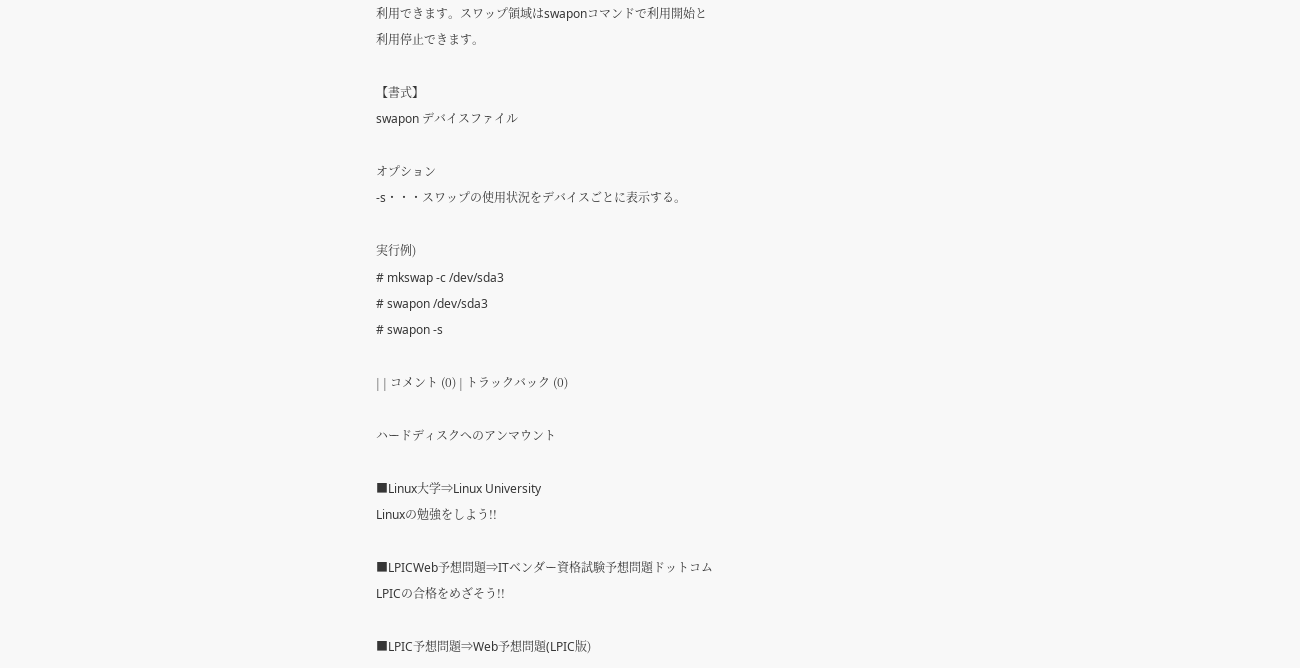利用できます。スワップ領域はswaponコマンドで利用開始と
利用停止できます。

【書式】
swapon デバイスファイル

オプション
-s・・・スワップの使用状況をデバイスごとに表示する。

実行例)
# mkswap -c /dev/sda3
# swapon /dev/sda3
# swapon -s

| | コメント (0) | トラックバック (0)

ハードディスクへのアンマウント

■Linux大学⇒Linux University
Linuxの勉強をしよう!!

■LPICWeb予想問題⇒ITベンダー資格試験予想問題ドットコム
LPICの合格をめざそう!!

■LPIC予想問題⇒Web予想問題(LPIC版)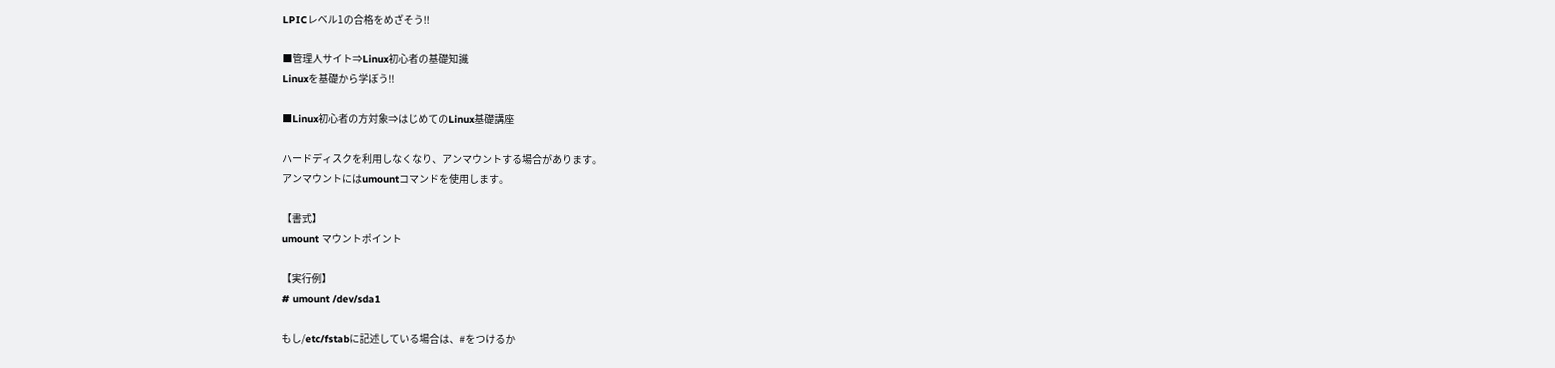LPICレベル1の合格をめざそう!!

■管理人サイト⇒Linux初心者の基礎知識
Linuxを基礎から学ぼう!!

■Linux初心者の方対象⇒はじめてのLinux基礎講座

ハードディスクを利用しなくなり、アンマウントする場合があります。
アンマウントにはumountコマンドを使用します。

【書式】
umount マウントポイント

【実行例】
# umount /dev/sda1

もし/etc/fstabに記述している場合は、#をつけるか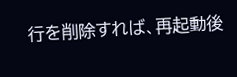行を削除すれば、再起動後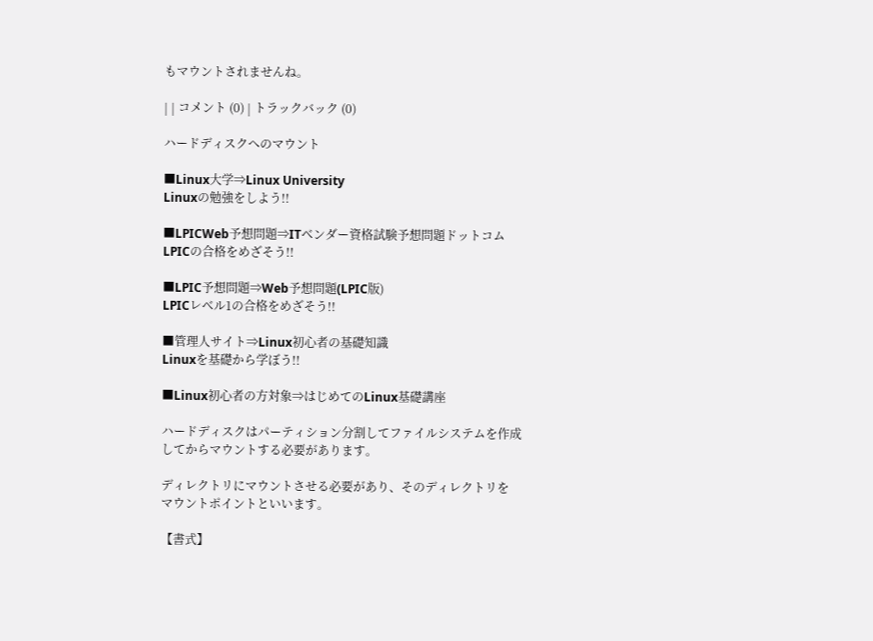もマウントされませんね。

| | コメント (0) | トラックバック (0)

ハードディスクへのマウント

■Linux大学⇒Linux University
Linuxの勉強をしよう!!

■LPICWeb予想問題⇒ITベンダー資格試験予想問題ドットコム
LPICの合格をめざそう!!

■LPIC予想問題⇒Web予想問題(LPIC版)
LPICレベル1の合格をめざそう!!

■管理人サイト⇒Linux初心者の基礎知識
Linuxを基礎から学ぼう!!

■Linux初心者の方対象⇒はじめてのLinux基礎講座

ハードディスクはパーティション分割してファイルシステムを作成
してからマウントする必要があります。

ディレクトリにマウントさせる必要があり、そのディレクトリを
マウントポイントといいます。

【書式】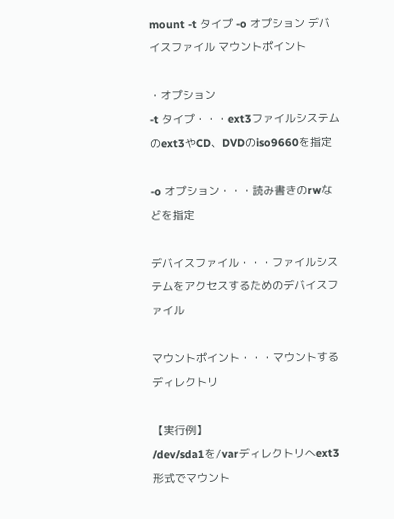mount -t タイプ -o オプション デバイスファイル マウントポイント

・オプション
-t タイプ・・・ext3ファイルシステムのext3やCD、DVDのiso9660を指定

-o オプション・・・読み書きのrwなどを指定

デバイスファイル・・・ファイルシステムをアクセスするためのデバイスファイル

マウントポイント・・・マウントするディレクトリ

【実行例】
/dev/sda1を/varディレクトリへext3形式でマウント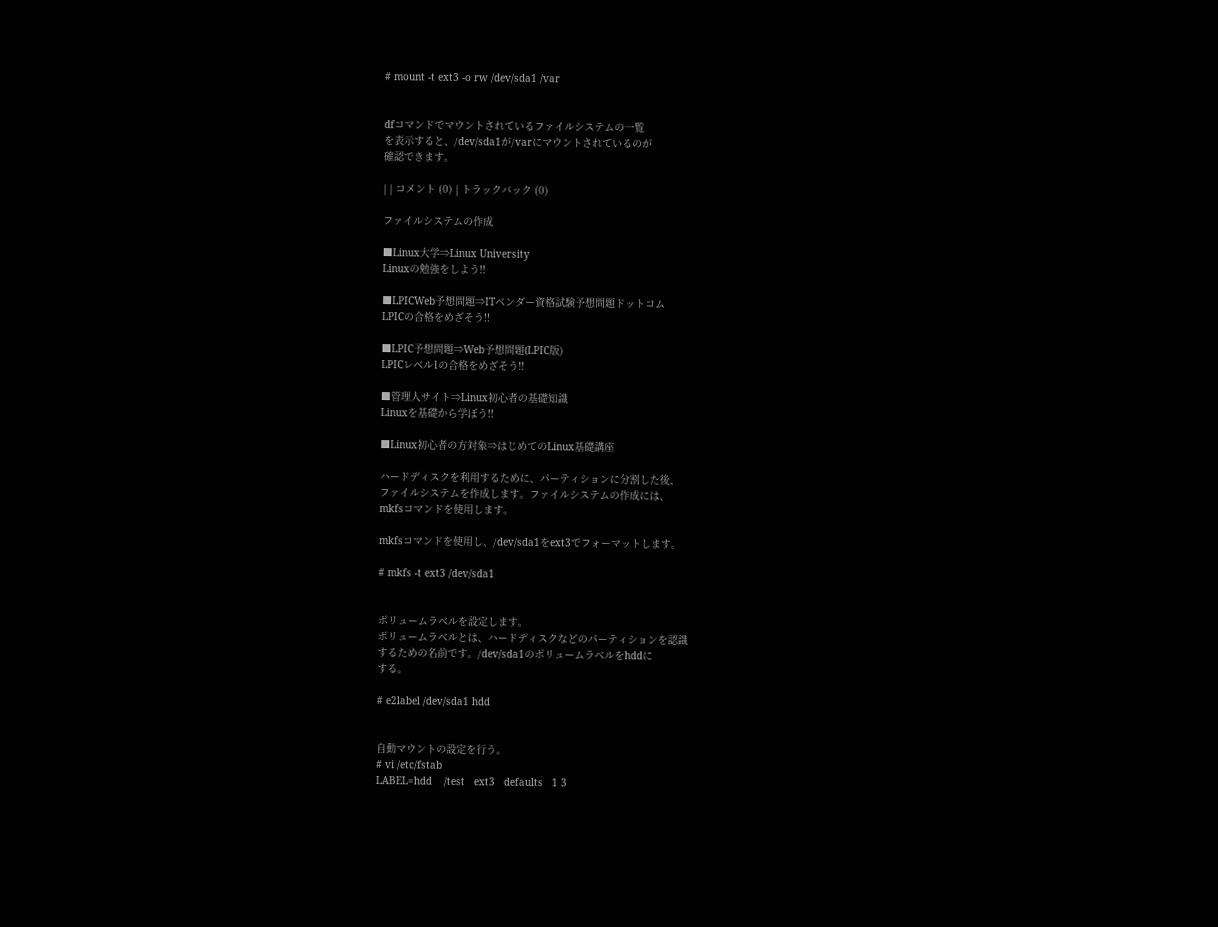# mount -t ext3 -o rw /dev/sda1 /var


dfコマンドでマウントされているファイルシステムの一覧
を表示すると、/dev/sda1が/varにマウントされているのが
確認できます。

| | コメント (0) | トラックバック (0)

ファイルシステムの作成

■Linux大学⇒Linux University
Linuxの勉強をしよう!!

■LPICWeb予想問題⇒ITベンダー資格試験予想問題ドットコム
LPICの合格をめざそう!!

■LPIC予想問題⇒Web予想問題(LPIC版)
LPICレベル1の合格をめざそう!!

■管理人サイト⇒Linux初心者の基礎知識
Linuxを基礎から学ぼう!!

■Linux初心者の方対象⇒はじめてのLinux基礎講座

ハードディスクを利用するために、パーティションに分割した後、
ファイルシステムを作成します。ファイルシステムの作成には、
mkfsコマンドを使用します。

mkfsコマンドを使用し、/dev/sda1をext3でフォーマットします。

# mkfs -t ext3 /dev/sda1


ボリュームラベルを設定します。
ボリュームラベルとは、ハードディスクなどのパーティションを認識
するための名前です。/dev/sda1のボリュームラベルをhddに
する。

# e2label /dev/sda1 hdd


自動マウントの設定を行う。
# vi /etc/fstab
LABEL=hdd    /test   ext3   defaults   1 3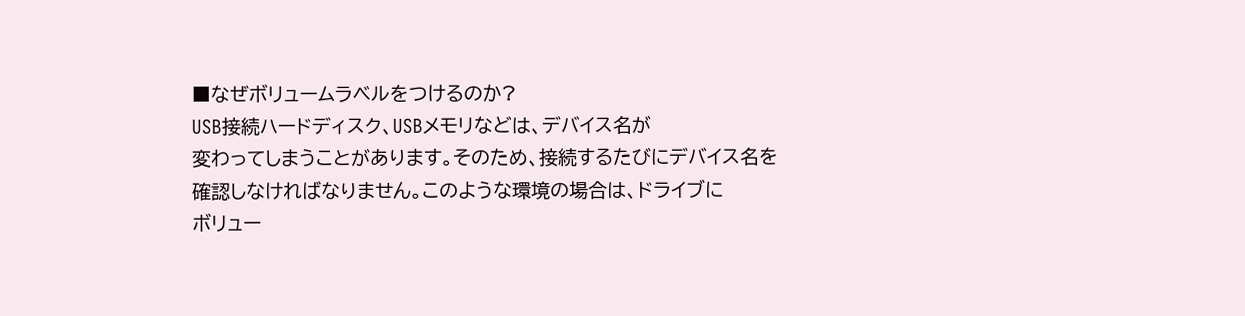■なぜボリュームラベルをつけるのか?
USB接続ハードディスク、USBメモリなどは、デバイス名が
変わってしまうことがあります。そのため、接続するたびにデバイス名を
確認しなければなりません。このような環境の場合は、ドライブに
ボリュー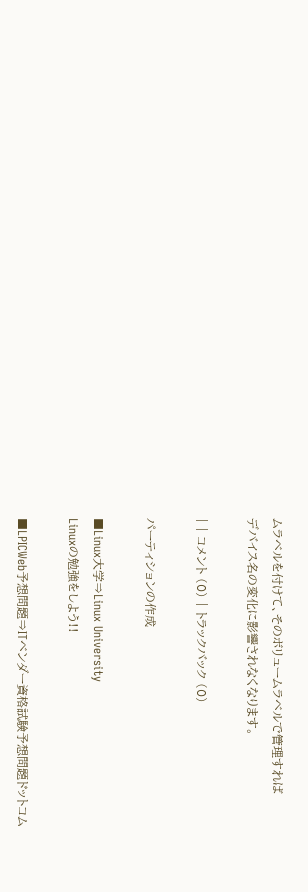ムラベルを付けて、そのボリュームラベルで管理すれば
デバイス名の変化に影響されなくなります。

| | コメント (0) | トラックバック (0)

パーティションの作成

■Linux大学⇒Linux University
Linuxの勉強をしよう!!

■LPICWeb予想問題⇒ITベンダー資格試験予想問題ドットコム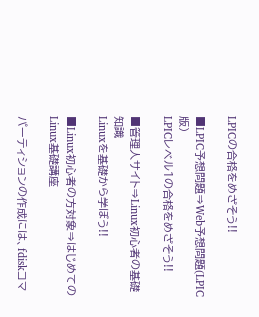LPICの合格をめざそう!!

■LPIC予想問題⇒Web予想問題(LPIC版)
LPICレベル1の合格をめざそう!!

■管理人サイト⇒Linux初心者の基礎知識
Linuxを基礎から学ぼう!!

■Linux初心者の方対象⇒はじめてのLinux基礎講座

パーティションの作成には、fdiskコマ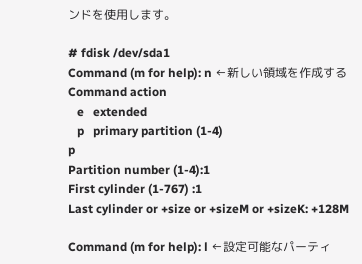ンドを使用します。

# fdisk /dev/sda1
Command (m for help): n ←新しい領域を作成する
Command action
   e   extended
   p   primary partition (1-4)
p
Partition number (1-4):1
First cylinder (1-767) :1
Last cylinder or +size or +sizeM or +sizeK: +128M

Command (m for help): l ←設定可能なパーティ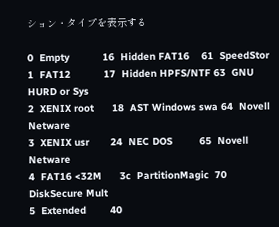ション・タイプを表示する

0  Empty           16  Hidden FAT16    61  SpeedStor
1  FAT12           17  Hidden HPFS/NTF 63  GNU HURD or Sys
2  XENIX root      18  AST Windows swa 64  Novell Netware
3  XENIX usr       24  NEC DOS         65  Novell Netware
4  FAT16 <32M      3c  PartitionMagic  70  DiskSecure Mult
5  Extended        40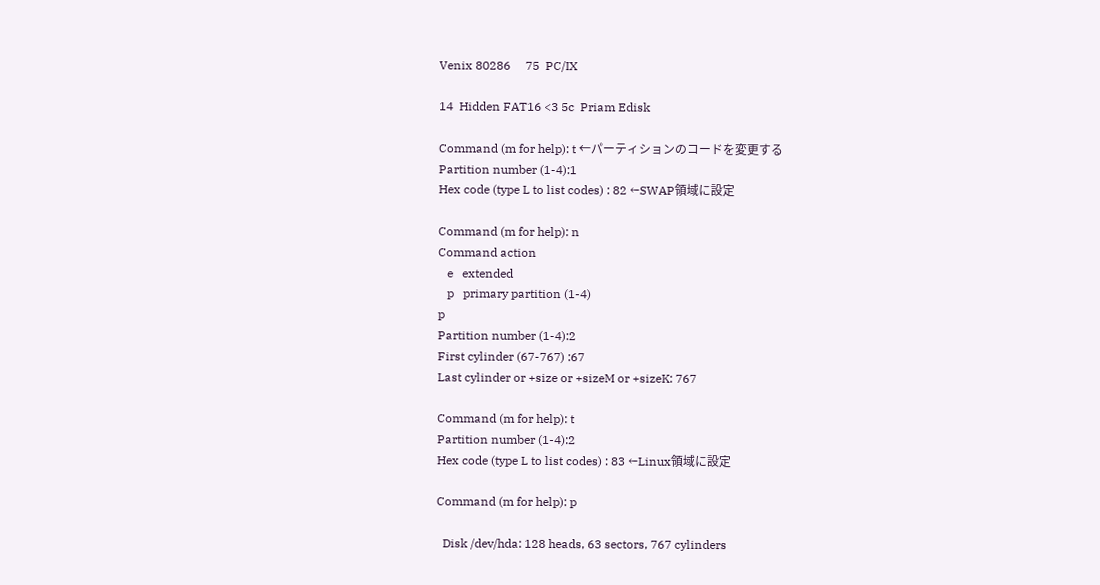Venix 80286     75  PC/IX

14  Hidden FAT16 <3 5c  Priam Edisk

Command (m for help): t ←パーティションのコードを変更する
Partition number (1-4):1
Hex code (type L to list codes) : 82 ←SWAP領域に設定

Command (m for help): n
Command action
   e   extended
   p   primary partition (1-4)
p
Partition number (1-4):2
First cylinder (67-767) :67
Last cylinder or +size or +sizeM or +sizeK: 767

Command (m for help): t
Partition number (1-4):2
Hex code (type L to list codes) : 83 ←Linux領域に設定

Command (m for help): p

  Disk /dev/hda: 128 heads, 63 sectors, 767 cylinders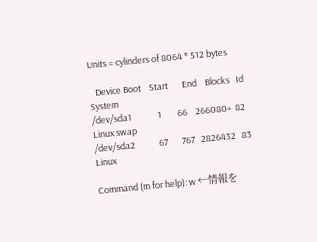Units = cylinders of 8064 * 512 bytes

   Device Boot    Start       End    Blocks   Id  System
/dev/sda1             1        66    266080+  82  Linux swap
/dev/sda2            67       767   2826432   83  Linux

Command (m for help): w ←情報を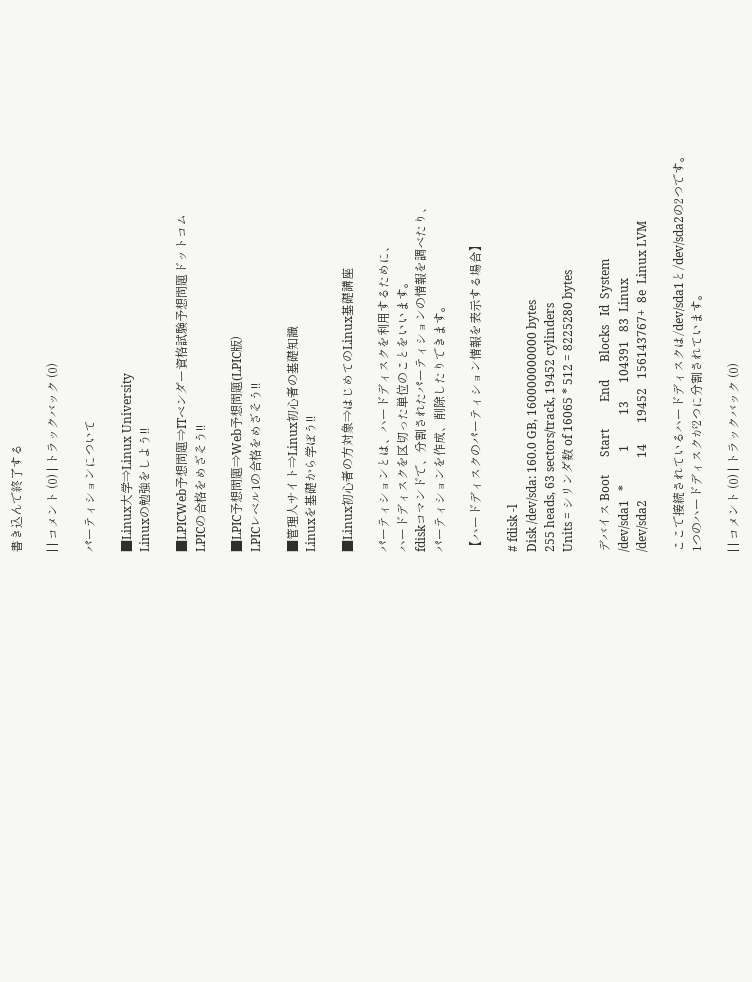書き込んで終了する

| | コメント (0) | トラックバック (0)

パーティションについて

■Linux大学⇒Linux University
Linuxの勉強をしよう!!

■LPICWeb予想問題⇒ITベンダー資格試験予想問題ドットコム
LPICの合格をめざそう!!

■LPIC予想問題⇒Web予想問題(LPIC版)
LPICレベル1の合格をめざそう!!

■管理人サイト⇒Linux初心者の基礎知識
Linuxを基礎から学ぼう!!

■Linux初心者の方対象⇒はじめてのLinux基礎講座

パーティションとは、ハードディスクを利用するために、
ハードディスクを区切った単位のことをいいます。
fdiskコマンドで、分割されたパーティションの情報を調べたり、
パーティションを作成、削除したりできます。

【ハードディスクのパーティション情報を表示する場合】

# fdisk -l
Disk /dev/sda: 160.0 GB, 160000000000 bytes
255 heads, 63 sectors/track, 19452 cylinders
Units = シリンダ数 of 16065 * 512 = 8225280 bytes

デバイス Boot      Start         End      Blocks   Id  System
/dev/sda1   *           1          13      104391   83  Linux
/dev/sda2              14       19452   156143767+  8e  Linux LVM

ここで接続されているハードディスクは/dev/sda1と/dev/sda2の2つです。
1つのハードディスクが2つに分割されています。

| | コメント (0) | トラックバック (0)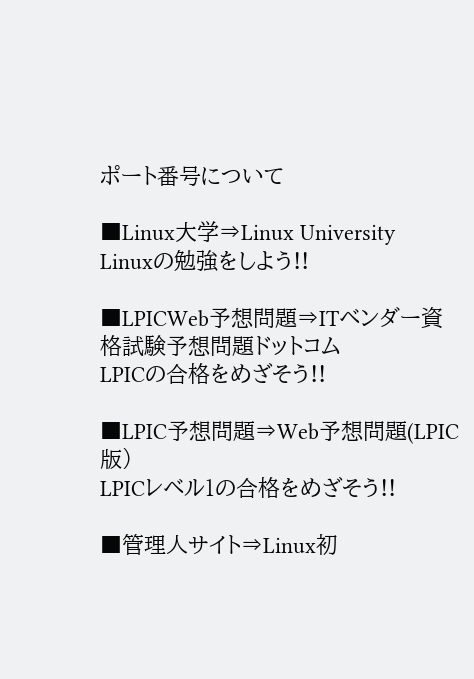ポート番号について

■Linux大学⇒Linux University
Linuxの勉強をしよう!!

■LPICWeb予想問題⇒ITベンダー資格試験予想問題ドットコム
LPICの合格をめざそう!!

■LPIC予想問題⇒Web予想問題(LPIC版)
LPICレベル1の合格をめざそう!!

■管理人サイト⇒Linux初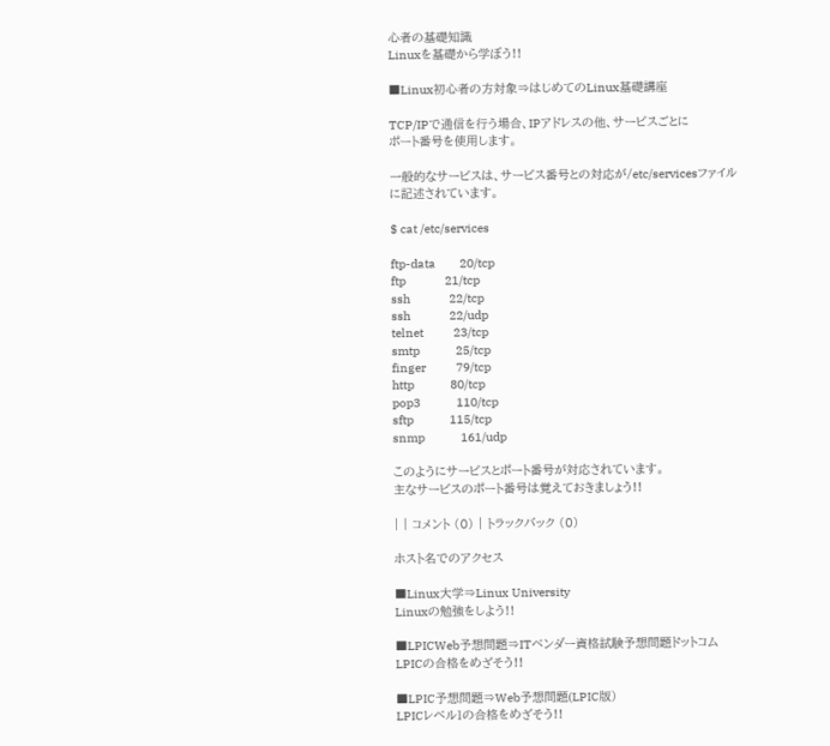心者の基礎知識
Linuxを基礎から学ぼう!!

■Linux初心者の方対象⇒はじめてのLinux基礎講座

TCP/IPで通信を行う場合、IPアドレスの他、サービスごとに
ポート番号を使用します。

一般的なサービスは、サービス番号との対応が/etc/servicesファイル
に記述されています。

$ cat /etc/services

ftp-data        20/tcp
ftp             21/tcp
ssh             22/tcp
ssh             22/udp
telnet          23/tcp
smtp            25/tcp
finger          79/tcp
http            80/tcp
pop3            110/tcp
sftp            115/tcp
snmp            161/udp

このようにサービスとポート番号が対応されています。
主なサービスのポート番号は覚えておきましょう!!

| | コメント (0) | トラックバック (0)

ホスト名でのアクセス

■Linux大学⇒Linux University
Linuxの勉強をしよう!!

■LPICWeb予想問題⇒ITベンダー資格試験予想問題ドットコム
LPICの合格をめざそう!!

■LPIC予想問題⇒Web予想問題(LPIC版)
LPICレベル1の合格をめざそう!!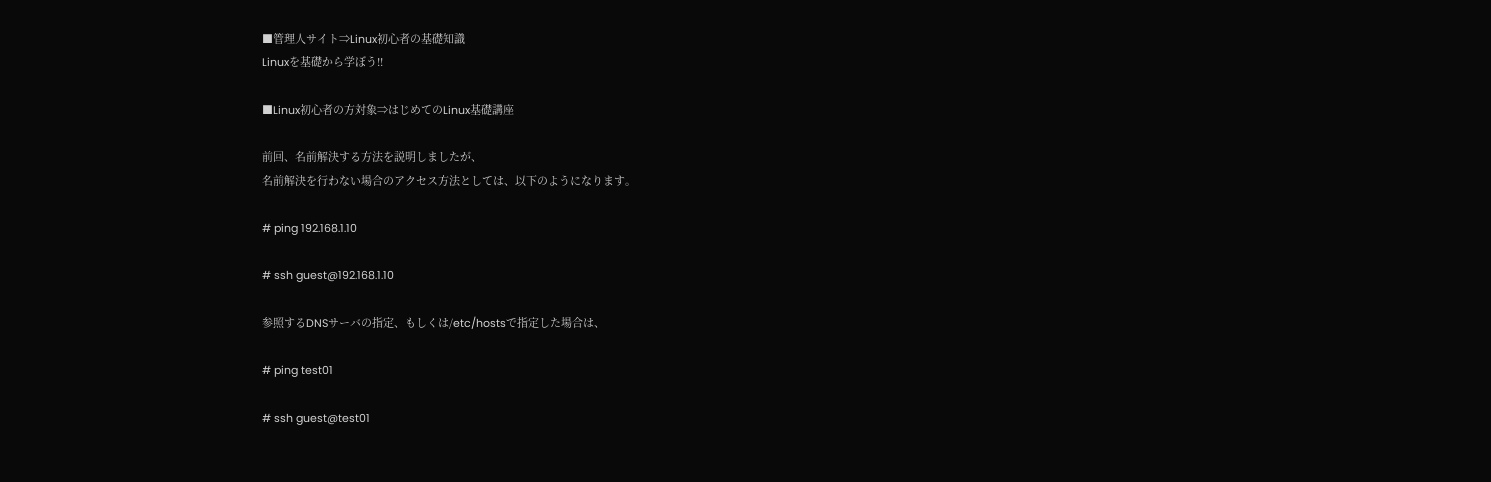■管理人サイト⇒Linux初心者の基礎知識
Linuxを基礎から学ぼう!!

■Linux初心者の方対象⇒はじめてのLinux基礎講座

前回、名前解決する方法を説明しましたが、
名前解決を行わない場合のアクセス方法としては、以下のようになります。

# ping 192.168.1.10

# ssh guest@192.168.1.10

参照するDNSサーバの指定、もしくは/etc/hostsで指定した場合は、

# ping test01

# ssh guest@test01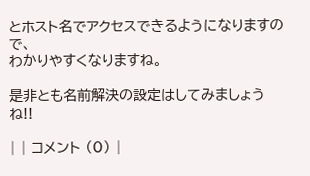とホスト名でアクセスできるようになりますので、
わかりやすくなりますね。

是非とも名前解決の設定はしてみましょうね!!

| | コメント (0) |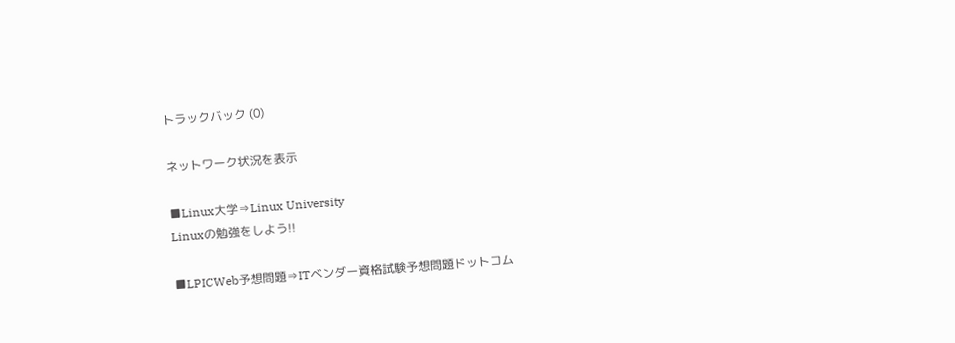トラックバック (0)

ネットワーク状況を表示

■Linux大学⇒Linux University
Linuxの勉強をしよう!!

■LPICWeb予想問題⇒ITベンダー資格試験予想問題ドットコム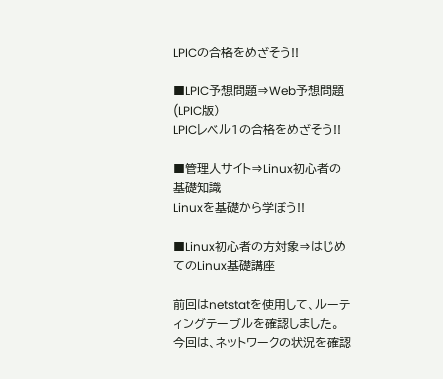LPICの合格をめざそう!!

■LPIC予想問題⇒Web予想問題(LPIC版)
LPICレベル1の合格をめざそう!!

■管理人サイト⇒Linux初心者の基礎知識
Linuxを基礎から学ぼう!!

■Linux初心者の方対象⇒はじめてのLinux基礎講座

前回はnetstatを使用して、ルーティングテーブルを確認しました。
今回は、ネットワークの状況を確認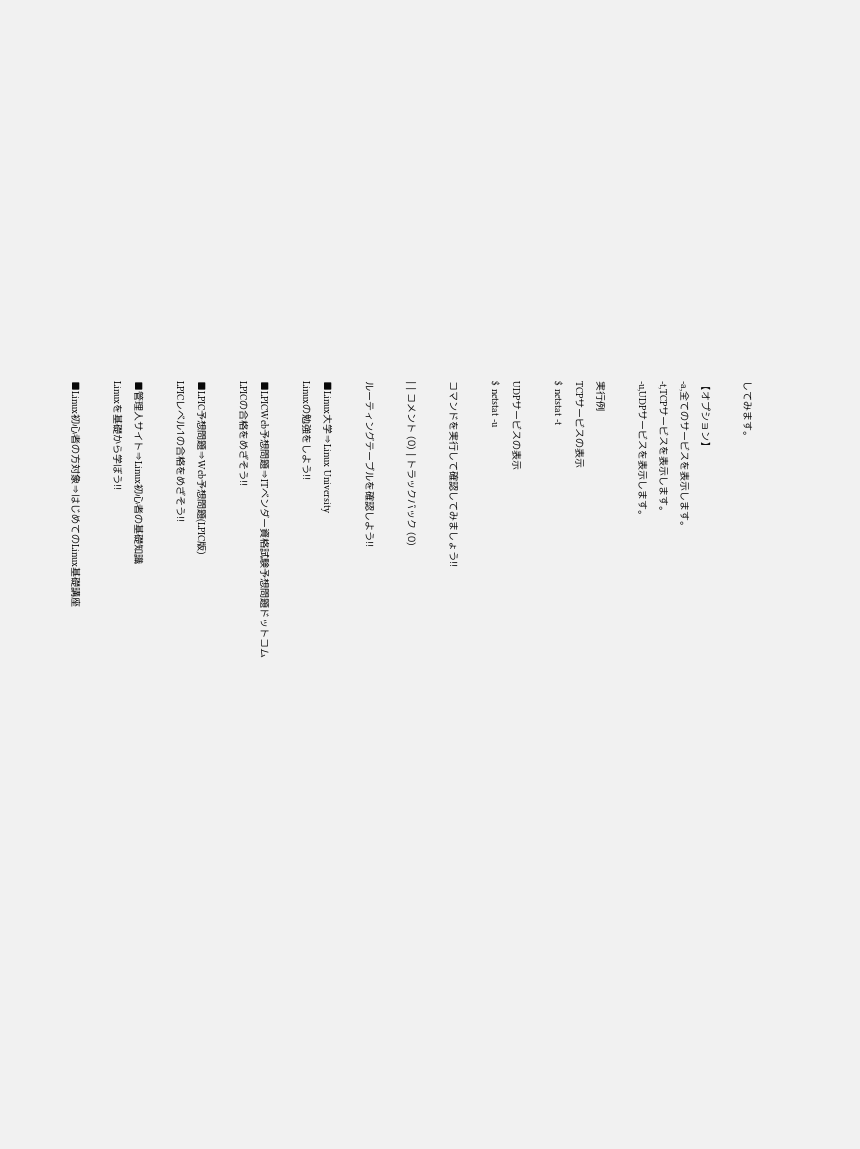してみます。

【オプション】
-a,全てのサービスを表示します。
-t,TCPサービスを表示します。
-u,UDPサービスを表示します。

実行例
TCPサービスの表示
$ netstat -t

UDPサービスの表示
$ netstat -u

コマンドを実行して確認してみましょう!!

| | コメント (0) | トラックバック (0)

ルーティングテーブルを確認しよう!!

■Linux大学⇒Linux University
Linuxの勉強をしよう!!

■LPICWeb予想問題⇒ITベンダー資格試験予想問題ドットコム
LPICの合格をめざそう!!

■LPIC予想問題⇒Web予想問題(LPIC版)
LPICレベル1の合格をめざそう!!

■管理人サイト⇒Linux初心者の基礎知識
Linuxを基礎から学ぼう!!

■Linux初心者の方対象⇒はじめてのLinux基礎講座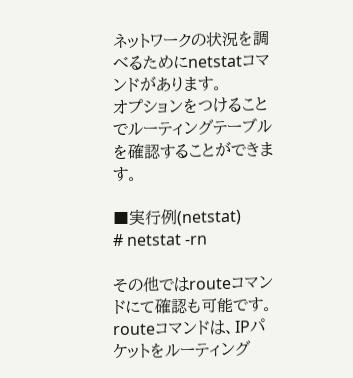ネットワークの状況を調べるためにnetstatコマンドがあります。
オプションをつけることでルーティングテーブルを確認することができます。

■実行例(netstat)
# netstat -rn

その他ではrouteコマンドにて確認も可能です。
routeコマンドは、IPパケットをルーティング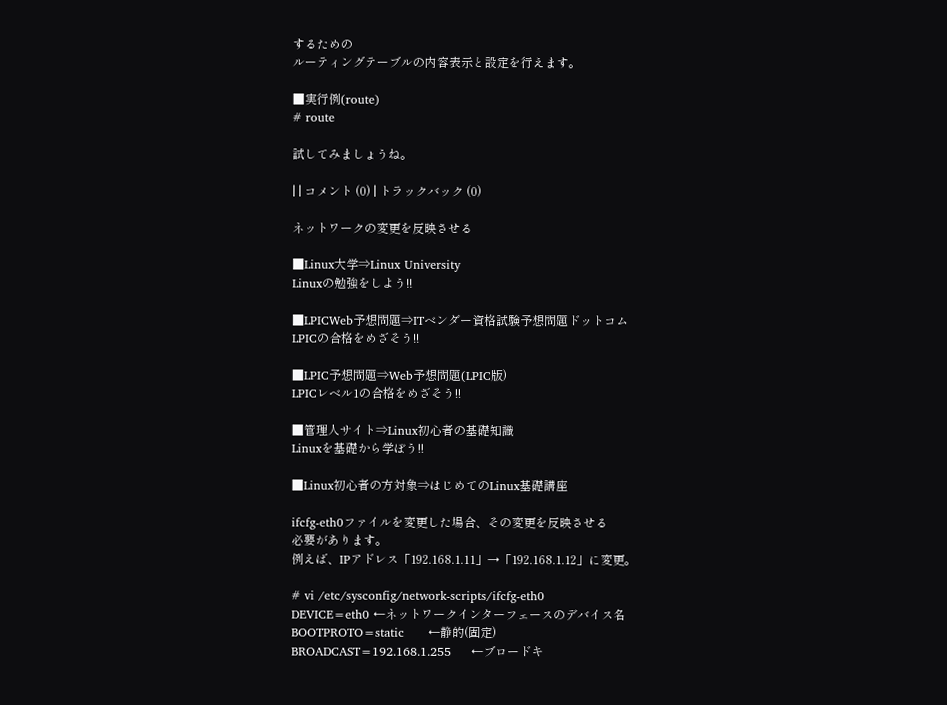するための
ルーティングテーブルの内容表示と設定を行えます。

■実行例(route)
# route

試してみましょうね。

| | コメント (0) | トラックバック (0)

ネットワークの変更を反映させる

■Linux大学⇒Linux University
Linuxの勉強をしよう!!

■LPICWeb予想問題⇒ITベンダー資格試験予想問題ドットコム
LPICの合格をめざそう!!

■LPIC予想問題⇒Web予想問題(LPIC版)
LPICレベル1の合格をめざそう!!

■管理人サイト⇒Linux初心者の基礎知識
Linuxを基礎から学ぼう!!

■Linux初心者の方対象⇒はじめてのLinux基礎講座

ifcfg-eth0ファイルを変更した場合、その変更を反映させる
必要があります。
例えば、IPアドレス「192.168.1.11」→「192.168.1.12」に変更。

# vi /etc/sysconfig/network-scripts/ifcfg-eth0
DEVICE=eth0 ←ネットワークインターフェースのデバイス名
BOOTPROTO=static      ←静的(固定)
BROADCAST=192.168.1.255     ←ブロードキ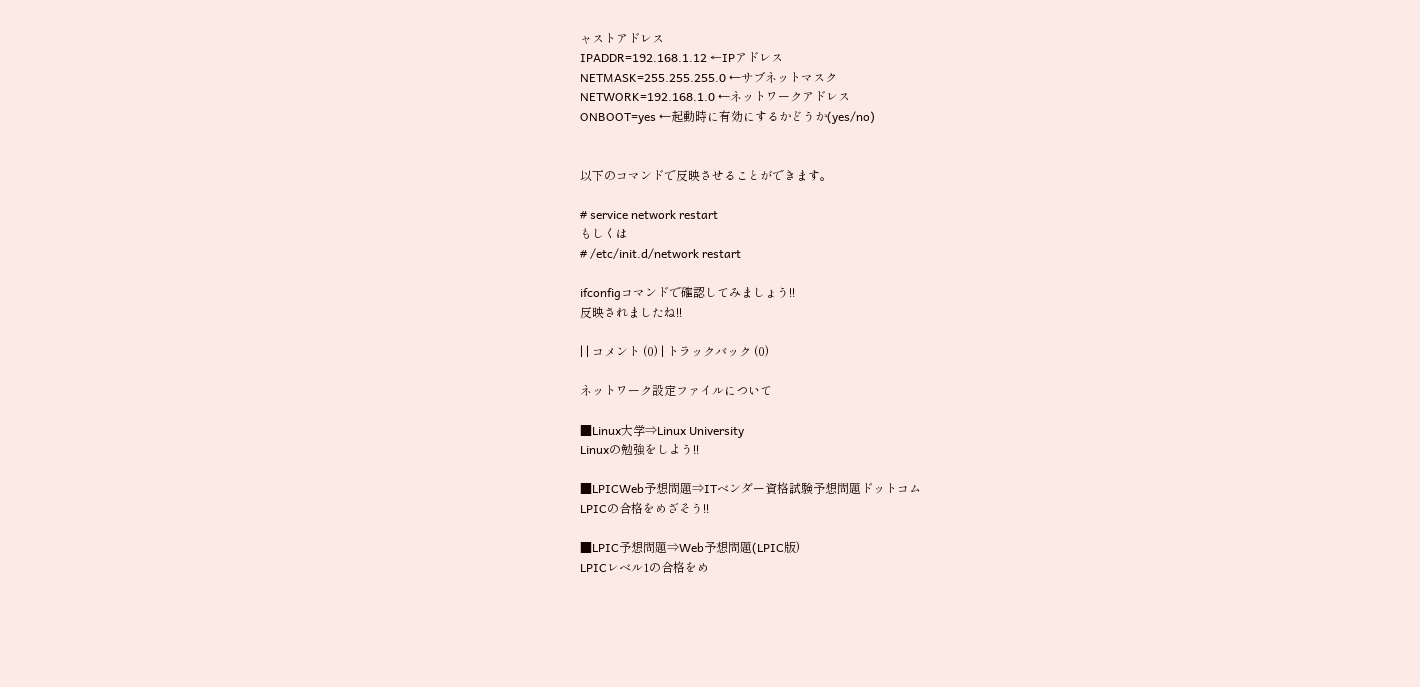ャストアドレス
IPADDR=192.168.1.12 ←IPアドレス
NETMASK=255.255.255.0 ←サブネットマスク
NETWORK=192.168.1.0 ←ネットワークアドレス
ONBOOT=yes ←起動時に有効にするかどうか(yes/no)


以下のコマンドで反映させることができます。

# service network restart
もしくは
# /etc/init.d/network restart

ifconfigコマンドで確認してみましょう!!
反映されましたね!!

| | コメント (0) | トラックバック (0)

ネットワーク設定ファイルについて

■Linux大学⇒Linux University
Linuxの勉強をしよう!!

■LPICWeb予想問題⇒ITベンダー資格試験予想問題ドットコム
LPICの合格をめざそう!!

■LPIC予想問題⇒Web予想問題(LPIC版)
LPICレベル1の合格をめ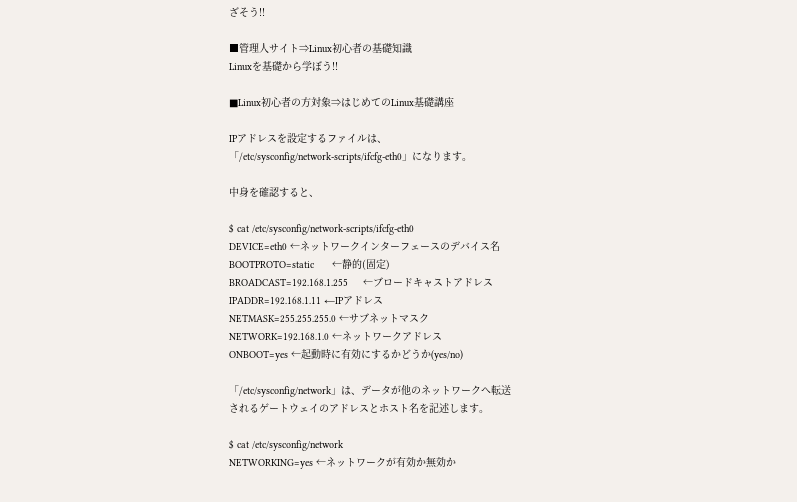ざそう!!

■管理人サイト⇒Linux初心者の基礎知識
Linuxを基礎から学ぼう!!

■Linux初心者の方対象⇒はじめてのLinux基礎講座

IPアドレスを設定するファイルは、
「/etc/sysconfig/network-scripts/ifcfg-eth0」になります。

中身を確認すると、

$ cat /etc/sysconfig/network-scripts/ifcfg-eth0
DEVICE=eth0 ←ネットワークインターフェースのデバイス名
BOOTPROTO=static      ←静的(固定)
BROADCAST=192.168.1.255     ←ブロードキャストアドレス
IPADDR=192.168.1.11 ←IPアドレス
NETMASK=255.255.255.0 ←サブネットマスク
NETWORK=192.168.1.0 ←ネットワークアドレス
ONBOOT=yes ←起動時に有効にするかどうか(yes/no)

「/etc/sysconfig/network」は、データが他のネットワークへ転送
されるゲートウェイのアドレスとホスト名を記述します。

$ cat /etc/sysconfig/network
NETWORKING=yes ←ネットワークが有効か無効か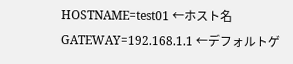HOSTNAME=test01 ←ホスト名
GATEWAY=192.168.1.1 ←デフォルトゲ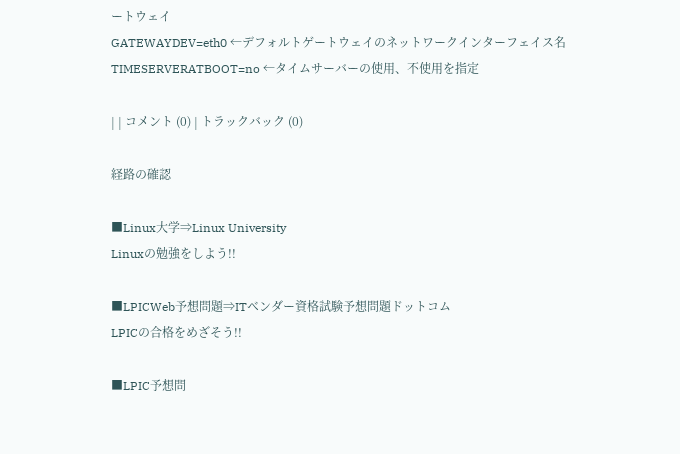ートウェイ
GATEWAYDEV=eth0 ←デフォルトゲートウェイのネットワークインターフェイス名
TIMESERVERATBOOT=no ←タイムサーバーの使用、不使用を指定

| | コメント (0) | トラックバック (0)

経路の確認

■Linux大学⇒Linux University
Linuxの勉強をしよう!!

■LPICWeb予想問題⇒ITベンダー資格試験予想問題ドットコム
LPICの合格をめざそう!!

■LPIC予想問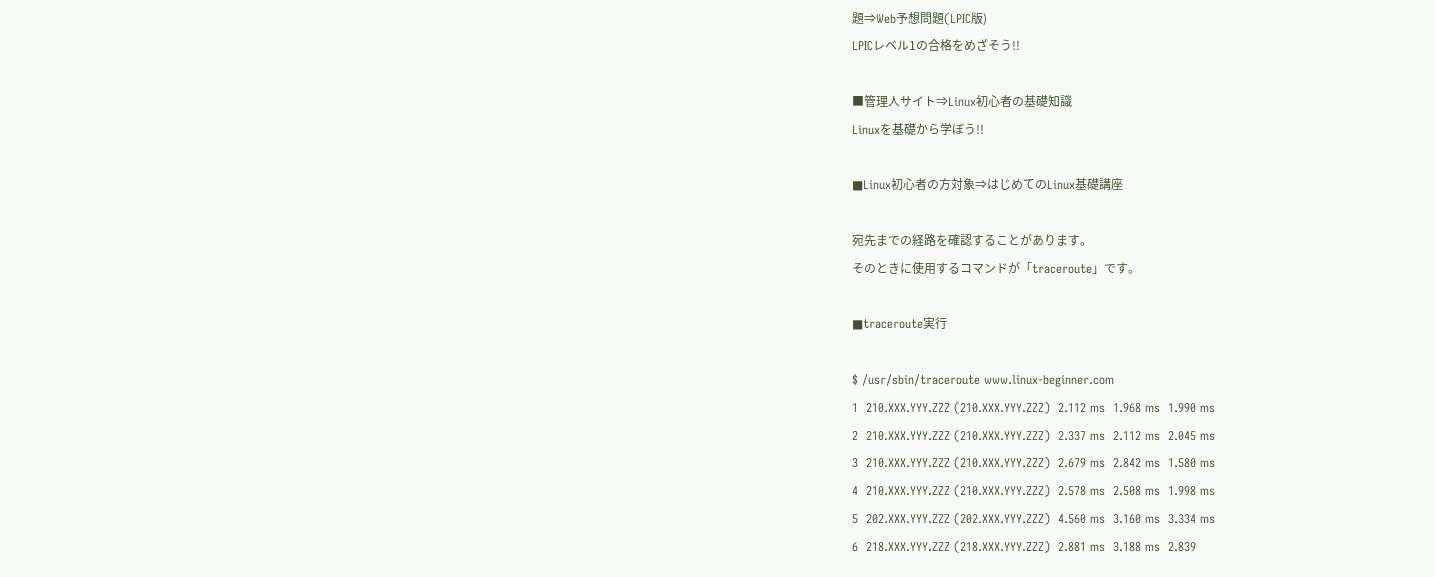題⇒Web予想問題(LPIC版)
LPICレベル1の合格をめざそう!!

■管理人サイト⇒Linux初心者の基礎知識
Linuxを基礎から学ぼう!!

■Linux初心者の方対象⇒はじめてのLinux基礎講座

宛先までの経路を確認することがあります。
そのときに使用するコマンドが「traceroute」です。

■traceroute実行

$ /usr/sbin/traceroute www.linux-beginner.com
1  210.XXX.YYY.ZZZ (210.XXX.YYY.ZZZ)  2.112 ms  1.968 ms  1.990 ms
2  210.XXX.YYY.ZZZ (210.XXX.YYY.ZZZ)  2.337 ms  2.112 ms  2.045 ms
3  210.XXX.YYY.ZZZ (210.XXX.YYY.ZZZ)  2.679 ms  2.842 ms  1.580 ms
4  210.XXX.YYY.ZZZ (210.XXX.YYY.ZZZ)  2.578 ms  2.508 ms  1.998 ms
5  202.XXX.YYY.ZZZ (202.XXX.YYY.ZZZ)  4.560 ms  3.160 ms  3.334 ms
6  218.XXX.YYY.ZZZ (218.XXX.YYY.ZZZ)  2.881 ms  3.188 ms  2.839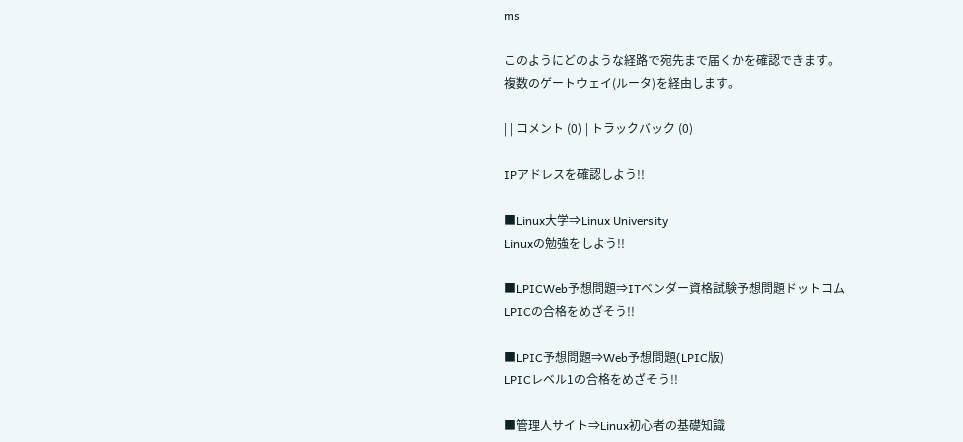ms

このようにどのような経路で宛先まで届くかを確認できます。
複数のゲートウェイ(ルータ)を経由します。

| | コメント (0) | トラックバック (0)

IPアドレスを確認しよう!!

■Linux大学⇒Linux University
Linuxの勉強をしよう!!

■LPICWeb予想問題⇒ITベンダー資格試験予想問題ドットコム
LPICの合格をめざそう!!

■LPIC予想問題⇒Web予想問題(LPIC版)
LPICレベル1の合格をめざそう!!

■管理人サイト⇒Linux初心者の基礎知識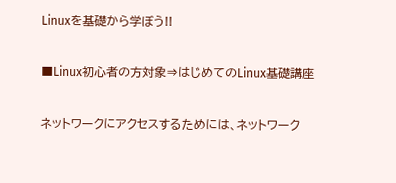Linuxを基礎から学ぼう!!

■Linux初心者の方対象⇒はじめてのLinux基礎講座

ネットワークにアクセスするためには、ネットワーク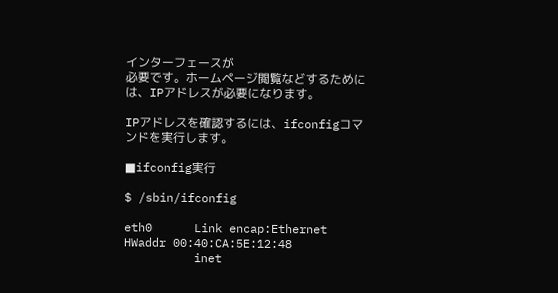インターフェースが
必要です。ホームページ閲覧などするためには、IPアドレスが必要になります。

IPアドレスを確認するには、ifconfigコマンドを実行します。

■ifconfig実行

$ /sbin/ifconfig

eth0      Link encap:Ethernet  HWaddr 00:40:CA:5E:12:48
          inet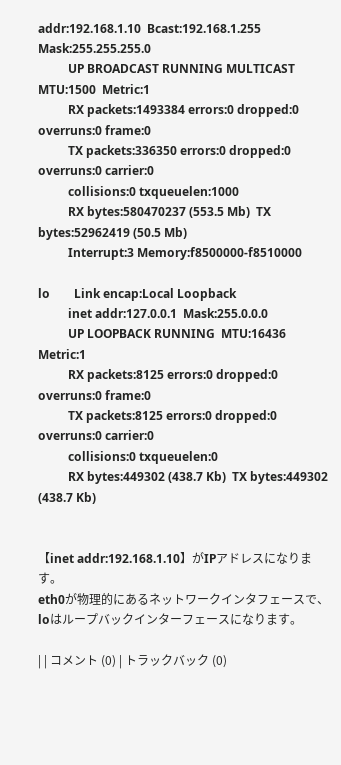addr:192.168.1.10  Bcast:192.168.1.255  Mask:255.255.255.0
          UP BROADCAST RUNNING MULTICAST  MTU:1500  Metric:1
          RX packets:1493384 errors:0 dropped:0 overruns:0 frame:0
          TX packets:336350 errors:0 dropped:0 overruns:0 carrier:0
          collisions:0 txqueuelen:1000
          RX bytes:580470237 (553.5 Mb)  TX bytes:52962419 (50.5 Mb)
          Interrupt:3 Memory:f8500000-f8510000

lo        Link encap:Local Loopback
          inet addr:127.0.0.1  Mask:255.0.0.0
          UP LOOPBACK RUNNING  MTU:16436  Metric:1
          RX packets:8125 errors:0 dropped:0 overruns:0 frame:0
          TX packets:8125 errors:0 dropped:0 overruns:0 carrier:0
          collisions:0 txqueuelen:0
          RX bytes:449302 (438.7 Kb)  TX bytes:449302 (438.7 Kb)


【inet addr:192.168.1.10】がIPアドレスになります。
eth0が物理的にあるネットワークインタフェースで、
loはループバックインターフェースになります。

| | コメント (0) | トラックバック (0)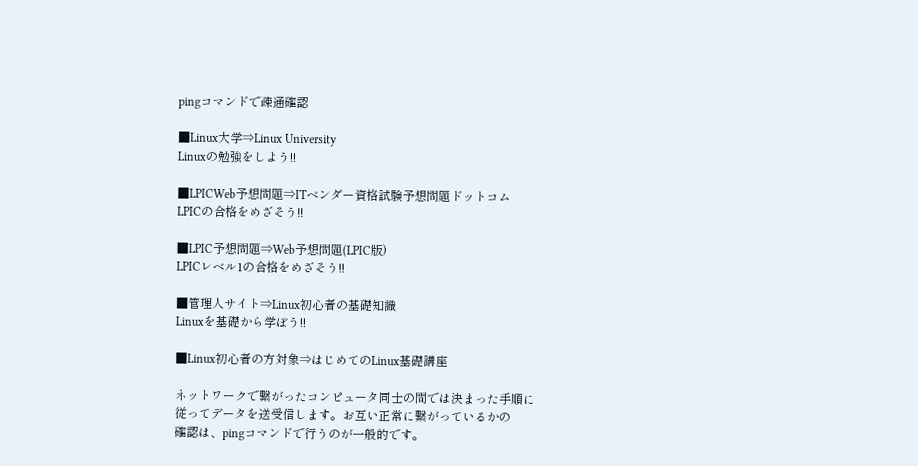pingコマンドで疎通確認

■Linux大学⇒Linux University
Linuxの勉強をしよう!!

■LPICWeb予想問題⇒ITベンダー資格試験予想問題ドットコム
LPICの合格をめざそう!!

■LPIC予想問題⇒Web予想問題(LPIC版)
LPICレベル1の合格をめざそう!!

■管理人サイト⇒Linux初心者の基礎知識
Linuxを基礎から学ぼう!!

■Linux初心者の方対象⇒はじめてのLinux基礎講座

ネットワークで繋がったコンピュータ同士の間では決まった手順に
従ってデータを送受信します。お互い正常に繋がっているかの
確認は、pingコマンドで行うのが一般的です。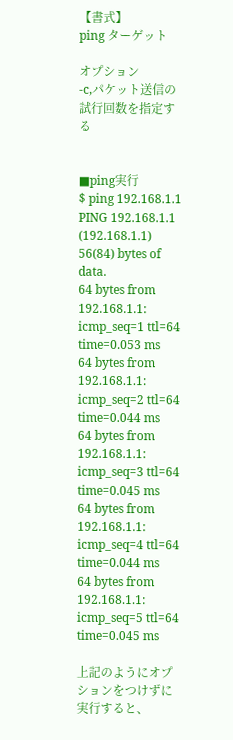【書式】
ping ターゲット

オプション
-c,パケット送信の試行回数を指定する


■ping実行
$ ping 192.168.1.1
PING 192.168.1.1 (192.168.1.1) 56(84) bytes of data.
64 bytes from 192.168.1.1: icmp_seq=1 ttl=64 time=0.053 ms
64 bytes from 192.168.1.1: icmp_seq=2 ttl=64 time=0.044 ms
64 bytes from 192.168.1.1: icmp_seq=3 ttl=64 time=0.045 ms
64 bytes from 192.168.1.1: icmp_seq=4 ttl=64 time=0.044 ms
64 bytes from 192.168.1.1: icmp_seq=5 ttl=64 time=0.045 ms

上記のようにオプションをつけずに実行すると、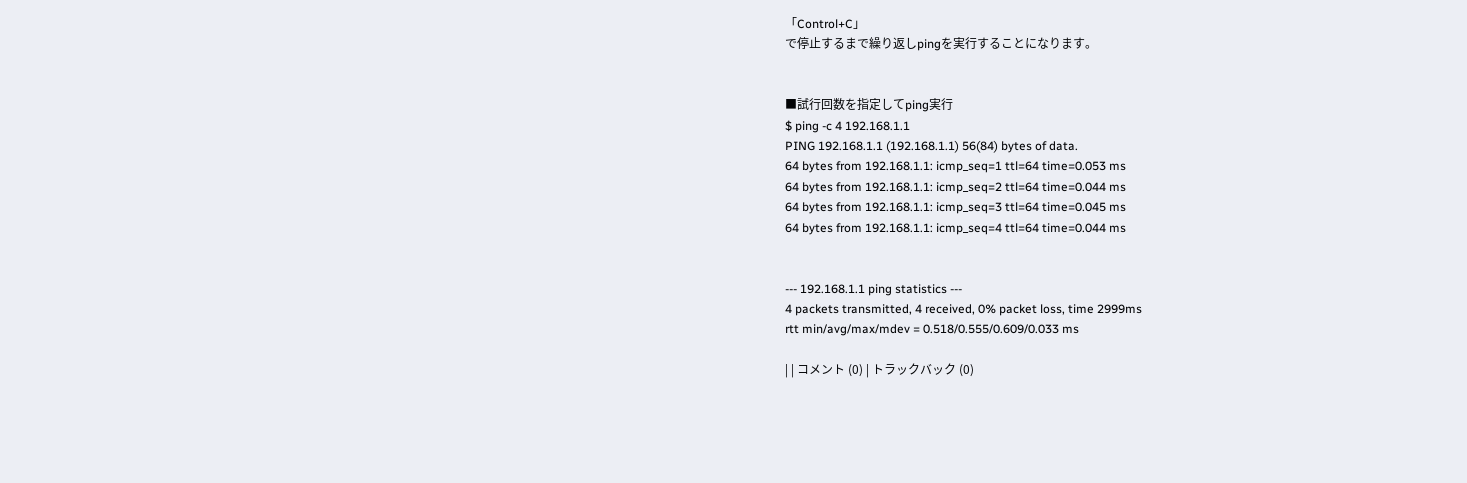「Control+C」
で停止するまで繰り返しpingを実行することになります。


■試行回数を指定してping実行
$ ping -c 4 192.168.1.1
PING 192.168.1.1 (192.168.1.1) 56(84) bytes of data.
64 bytes from 192.168.1.1: icmp_seq=1 ttl=64 time=0.053 ms
64 bytes from 192.168.1.1: icmp_seq=2 ttl=64 time=0.044 ms
64 bytes from 192.168.1.1: icmp_seq=3 ttl=64 time=0.045 ms
64 bytes from 192.168.1.1: icmp_seq=4 ttl=64 time=0.044 ms


--- 192.168.1.1 ping statistics ---
4 packets transmitted, 4 received, 0% packet loss, time 2999ms
rtt min/avg/max/mdev = 0.518/0.555/0.609/0.033 ms

| | コメント (0) | トラックバック (0)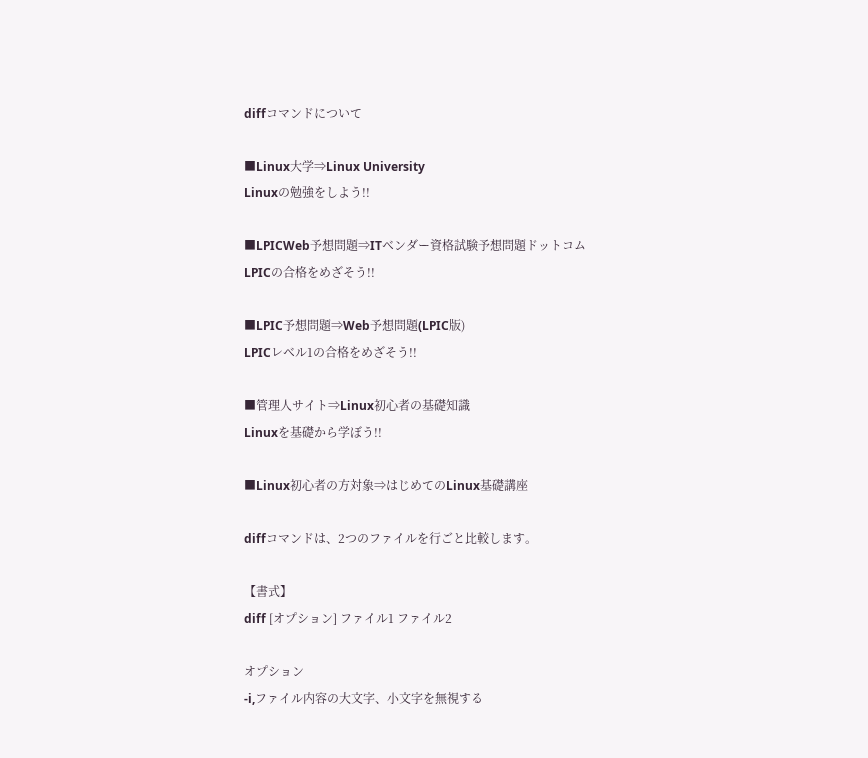diffコマンドについて

■Linux大学⇒Linux University
Linuxの勉強をしよう!!

■LPICWeb予想問題⇒ITベンダー資格試験予想問題ドットコム
LPICの合格をめざそう!!

■LPIC予想問題⇒Web予想問題(LPIC版)
LPICレベル1の合格をめざそう!!

■管理人サイト⇒Linux初心者の基礎知識
Linuxを基礎から学ぼう!!

■Linux初心者の方対象⇒はじめてのLinux基礎講座

diffコマンドは、2つのファイルを行ごと比較します。

【書式】
diff [オプション] ファイル1 ファイル2

オプション
-i,ファイル内容の大文字、小文字を無視する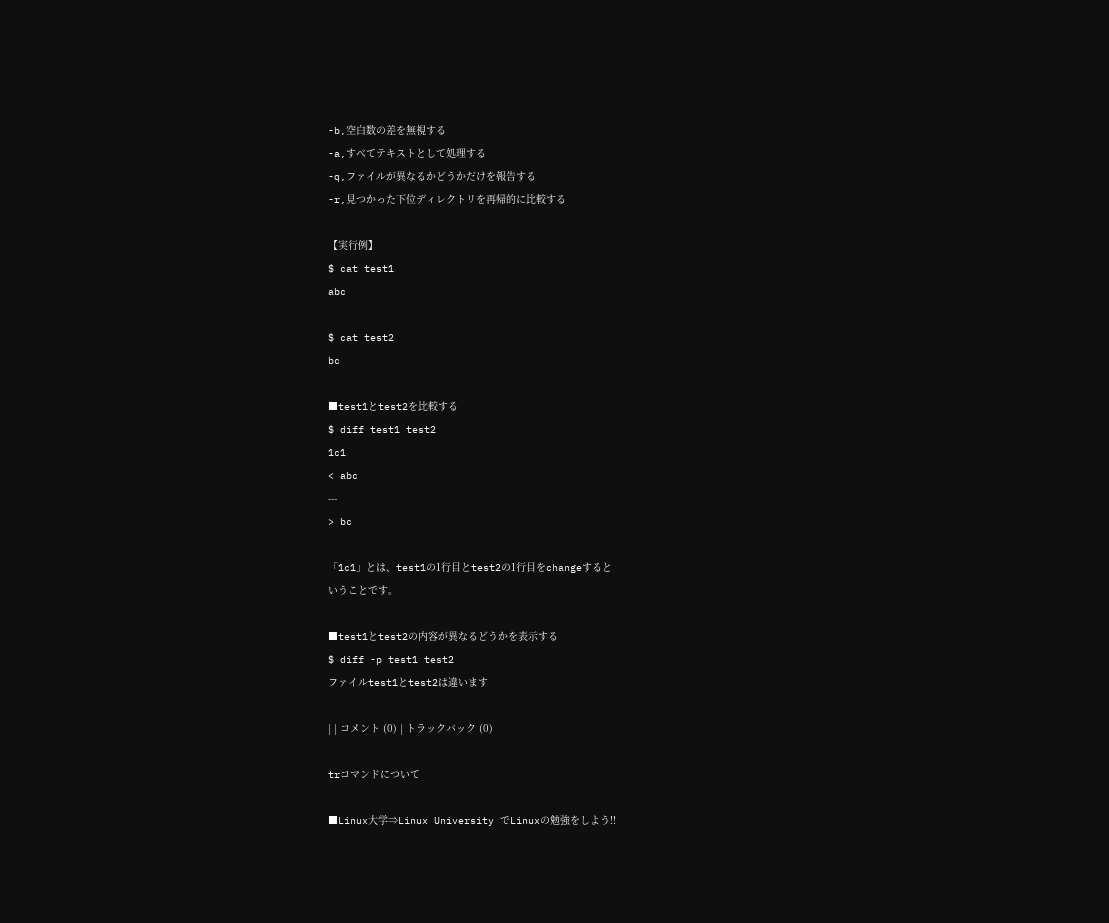-b,空白数の差を無視する
-a,すべてテキストとして処理する
-q,ファイルが異なるかどうかだけを報告する
-r,見つかった下位ディレクトリを再帰的に比較する

【実行例】
$ cat test1
abc

$ cat test2
bc

■test1とtest2を比較する
$ diff test1 test2
1c1
< abc
---
> bc

「1c1」とは、test1の1行目とtest2の1行目をchangeすると
いうことです。

■test1とtest2の内容が異なるどうかを表示する
$ diff -p test1 test2
ファイルtest1とtest2は違います

| | コメント (0) | トラックバック (0)

trコマンドについて

■Linux大学⇒Linux University でLinuxの勉強をしよう!!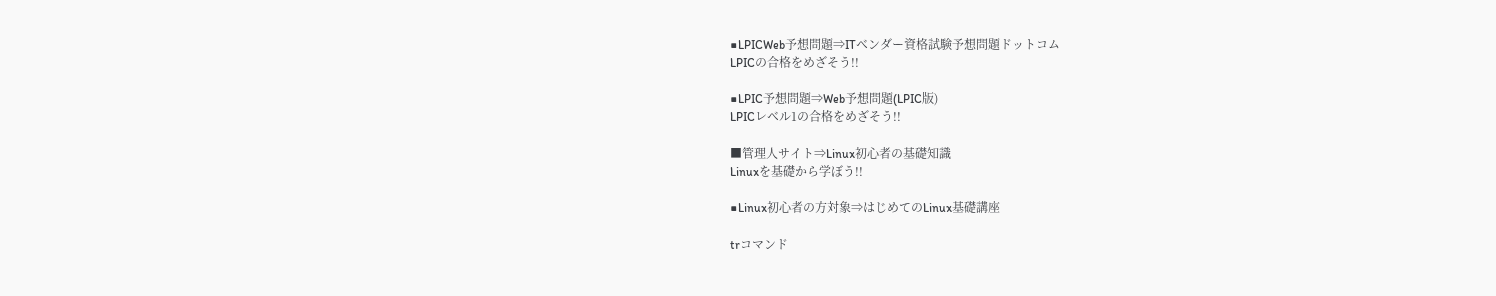■LPICWeb予想問題⇒ITベンダー資格試験予想問題ドットコム
LPICの合格をめざそう!!

■LPIC予想問題⇒Web予想問題(LPIC版)
LPICレベル1の合格をめざそう!!

■管理人サイト⇒Linux初心者の基礎知識
Linuxを基礎から学ぼう!!

■Linux初心者の方対象⇒はじめてのLinux基礎講座

trコマンド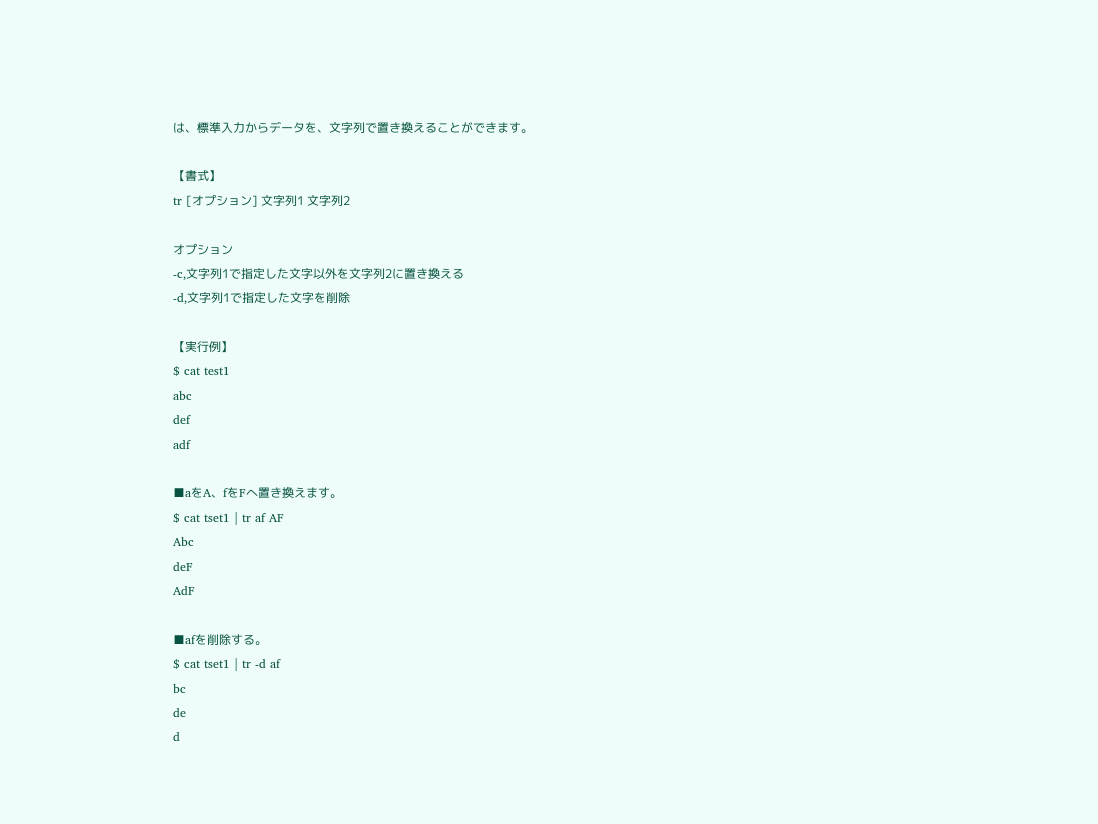は、標準入力からデータを、文字列で置き換えることができます。

【書式】
tr [オプション] 文字列1 文字列2

オプション
-c,文字列1で指定した文字以外を文字列2に置き換える
-d,文字列1で指定した文字を削除

【実行例】
$ cat test1
abc
def
adf

■aをA、fをFへ置き換えます。
$ cat tset1 | tr af AF
Abc
deF
AdF

■afを削除する。
$ cat tset1 | tr -d af
bc
de
d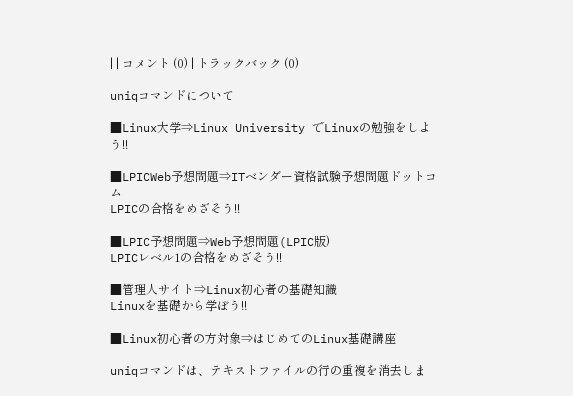| | コメント (0) | トラックバック (0)

uniqコマンドについて

■Linux大学⇒Linux University でLinuxの勉強をしよう!!

■LPICWeb予想問題⇒ITベンダー資格試験予想問題ドットコム
LPICの合格をめざそう!!

■LPIC予想問題⇒Web予想問題(LPIC版)
LPICレベル1の合格をめざそう!!

■管理人サイト⇒Linux初心者の基礎知識
Linuxを基礎から学ぼう!!

■Linux初心者の方対象⇒はじめてのLinux基礎講座

uniqコマンドは、テキストファイルの行の重複を消去しま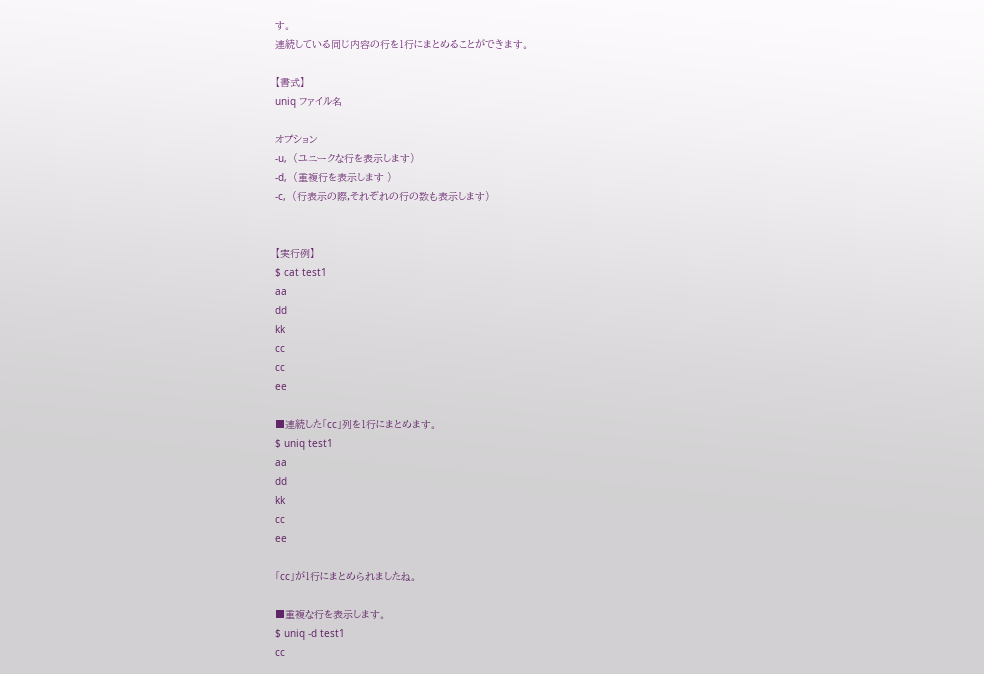す。
連続している同じ内容の行を1行にまとめることができます。

【書式】
uniq ファイル名

オプション
-u,  (ユニークな行を表示します)
-d,  (重複行を表示します )
-c,  (行表示の際,それぞれの行の数も表示します)


【実行例】
$ cat test1
aa
dd
kk
cc
cc
ee

■連続した「cc」列を1行にまとめます。
$ uniq test1
aa
dd
kk
cc
ee

「cc」が1行にまとめられましたね。

■重複な行を表示します。
$ uniq -d test1
cc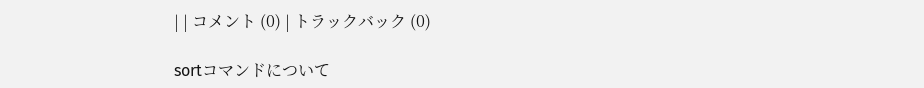| | コメント (0) | トラックバック (0)

sortコマンドについて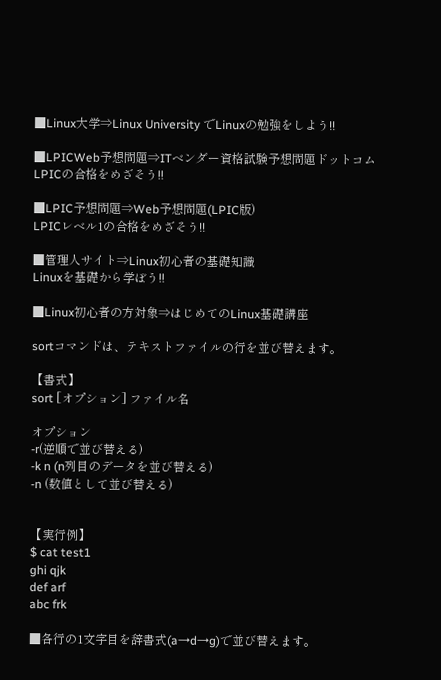■Linux大学⇒Linux University でLinuxの勉強をしよう!!

■LPICWeb予想問題⇒ITベンダー資格試験予想問題ドットコム
LPICの合格をめざそう!!

■LPIC予想問題⇒Web予想問題(LPIC版)
LPICレベル1の合格をめざそう!!

■管理人サイト⇒Linux初心者の基礎知識
Linuxを基礎から学ぼう!!

■Linux初心者の方対象⇒はじめてのLinux基礎講座

sortコマンドは、テキストファイルの行を並び替えます。

【書式】
sort [オプション] ファイル名

オプション
-r(逆順で並び替える)
-k n (n列目のデータを並び替える)
-n (数値として並び替える)


【実行例】
$ cat test1
ghi qjk
def arf
abc frk

■各行の1文字目を辞書式(a→d→g)で並び替えます。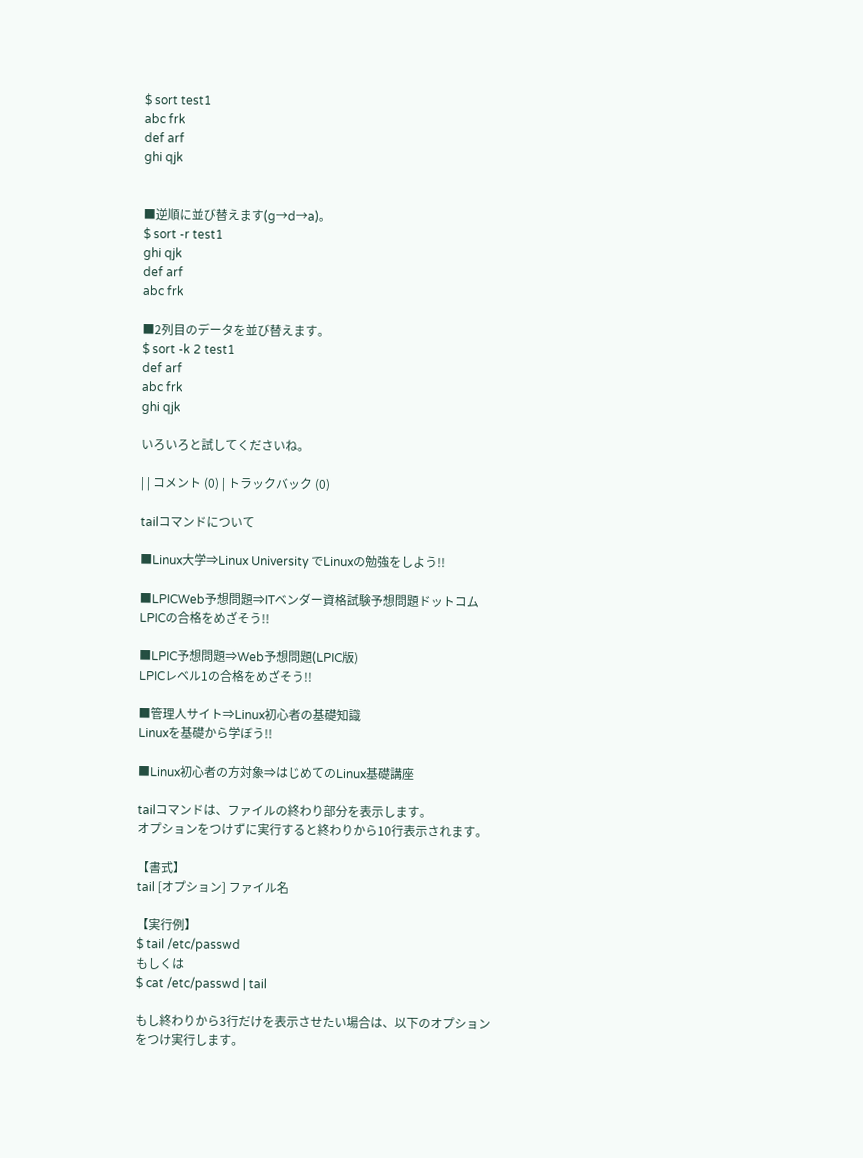$ sort test1
abc frk
def arf
ghi qjk


■逆順に並び替えます(g→d→a)。
$ sort -r test1
ghi qjk
def arf
abc frk

■2列目のデータを並び替えます。
$ sort -k 2 test1
def arf
abc frk
ghi qjk

いろいろと試してくださいね。

| | コメント (0) | トラックバック (0)

tailコマンドについて

■Linux大学⇒Linux University でLinuxの勉強をしよう!!

■LPICWeb予想問題⇒ITベンダー資格試験予想問題ドットコム
LPICの合格をめざそう!!

■LPIC予想問題⇒Web予想問題(LPIC版)
LPICレベル1の合格をめざそう!!

■管理人サイト⇒Linux初心者の基礎知識
Linuxを基礎から学ぼう!!

■Linux初心者の方対象⇒はじめてのLinux基礎講座

tailコマンドは、ファイルの終わり部分を表示します。
オプションをつけずに実行すると終わりから10行表示されます。

【書式】
tail [オプション] ファイル名

【実行例】
$ tail /etc/passwd
もしくは
$ cat /etc/passwd | tail

もし終わりから3行だけを表示させたい場合は、以下のオプション
をつけ実行します。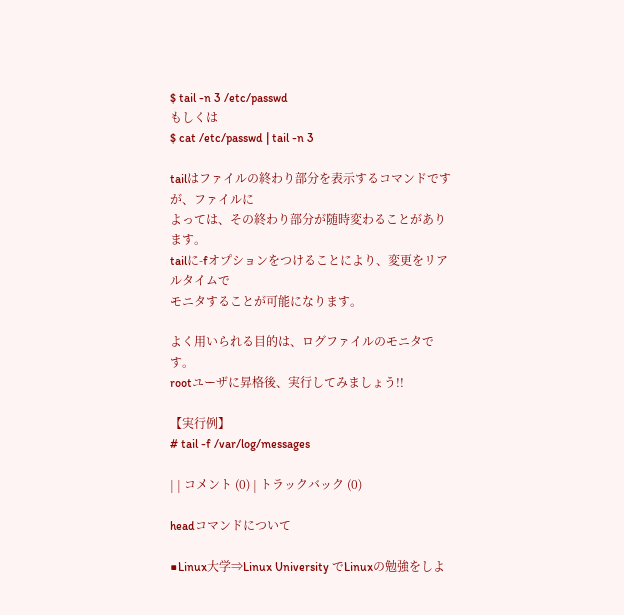$ tail -n 3 /etc/passwd
もしくは
$ cat /etc/passwd | tail -n 3

tailはファイルの終わり部分を表示するコマンドですが、ファイルに
よっては、その終わり部分が随時変わることがあります。
tailに-fオプションをつけることにより、変更をリアルタイムで
モニタすることが可能になります。

よく用いられる目的は、ログファイルのモニタです。
rootユーザに昇格後、実行してみましょう!!

【実行例】
# tail -f /var/log/messages

| | コメント (0) | トラックバック (0)

headコマンドについて

■Linux大学⇒Linux University でLinuxの勉強をしよ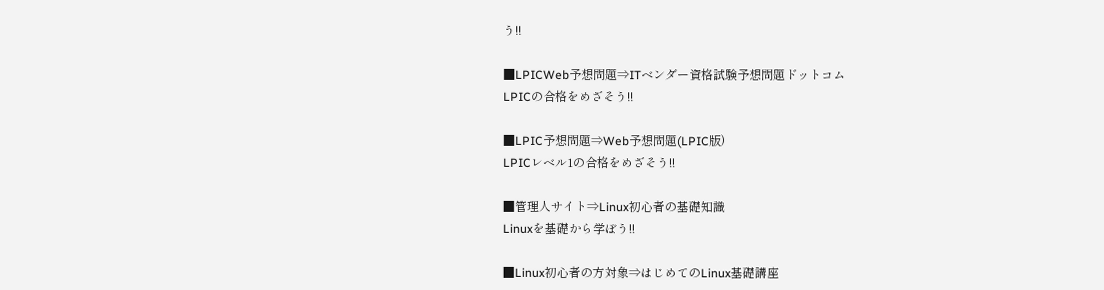う!!

■LPICWeb予想問題⇒ITベンダー資格試験予想問題ドットコム
LPICの合格をめざそう!!

■LPIC予想問題⇒Web予想問題(LPIC版)
LPICレベル1の合格をめざそう!!

■管理人サイト⇒Linux初心者の基礎知識
Linuxを基礎から学ぼう!!

■Linux初心者の方対象⇒はじめてのLinux基礎講座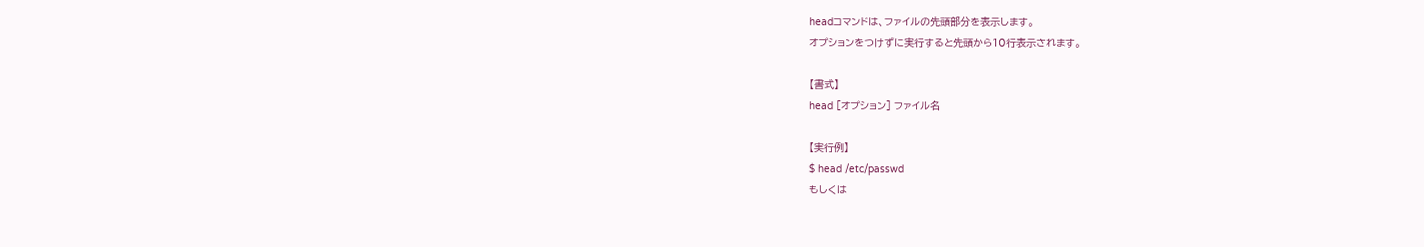headコマンドは、ファイルの先頭部分を表示します。
オプションをつけずに実行すると先頭から10行表示されます。

【書式】
head [オプション] ファイル名

【実行例】
$ head /etc/passwd
もしくは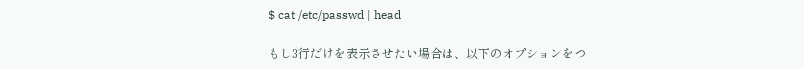$ cat /etc/passwd | head

もし3行だけを表示させたい場合は、以下のオプションをつ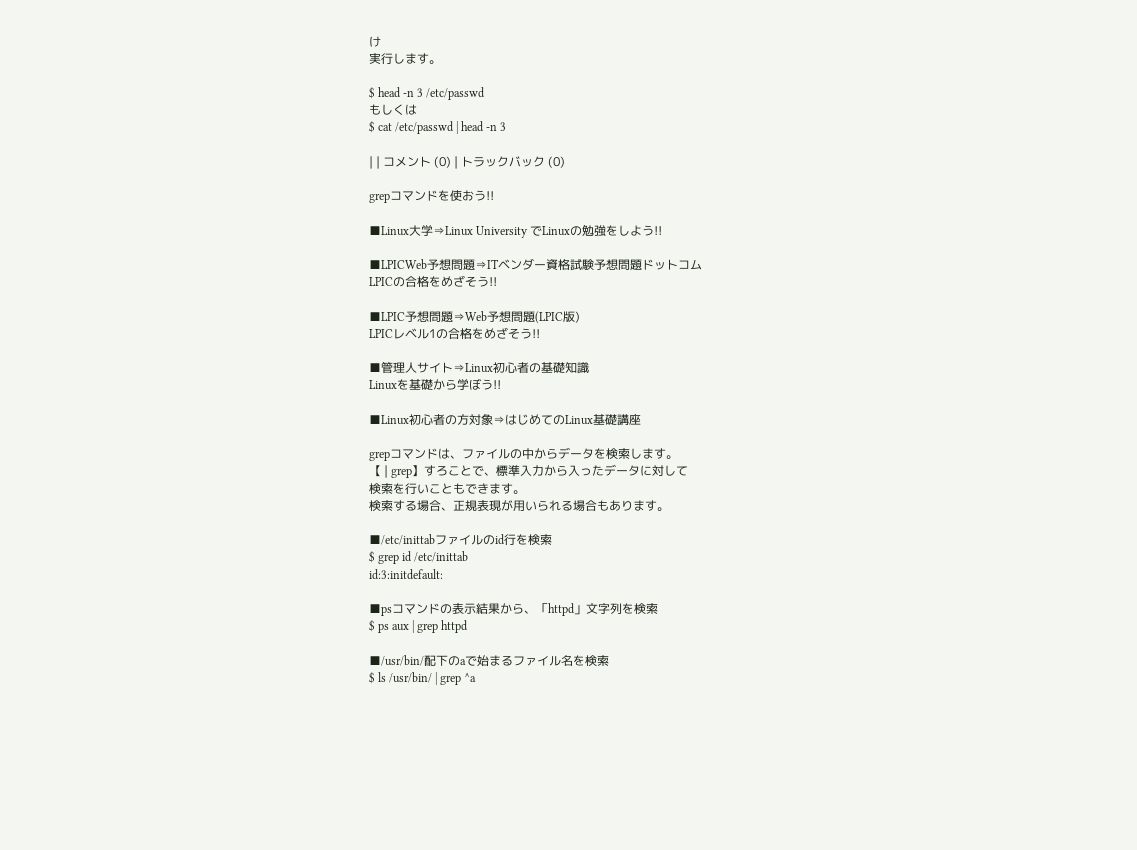け
実行します。

$ head -n 3 /etc/passwd
もしくは
$ cat /etc/passwd | head -n 3

| | コメント (0) | トラックバック (0)

grepコマンドを使おう!!

■Linux大学⇒Linux University でLinuxの勉強をしよう!!

■LPICWeb予想問題⇒ITベンダー資格試験予想問題ドットコム
LPICの合格をめざそう!!

■LPIC予想問題⇒Web予想問題(LPIC版)
LPICレベル1の合格をめざそう!!

■管理人サイト⇒Linux初心者の基礎知識
Linuxを基礎から学ぼう!!

■Linux初心者の方対象⇒はじめてのLinux基礎講座

grepコマンドは、ファイルの中からデータを検索します。
【 | grep】すろことで、標準入力から入ったデータに対して
検索を行いこともできます。
検索する場合、正規表現が用いられる場合もあります。

■/etc/inittabファイルのid行を検索
$ grep id /etc/inittab
id:3:initdefault:

■psコマンドの表示結果から、「httpd」文字列を検索
$ ps aux | grep httpd

■/usr/bin/配下のaで始まるファイル名を検索
$ ls /usr/bin/ | grep ^a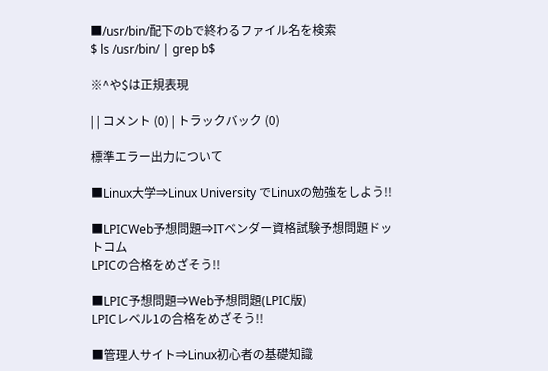■/usr/bin/配下のbで終わるファイル名を検索
$ ls /usr/bin/ | grep b$

※^や$は正規表現

| | コメント (0) | トラックバック (0)

標準エラー出力について

■Linux大学⇒Linux University でLinuxの勉強をしよう!!

■LPICWeb予想問題⇒ITベンダー資格試験予想問題ドットコム
LPICの合格をめざそう!!

■LPIC予想問題⇒Web予想問題(LPIC版)
LPICレベル1の合格をめざそう!!

■管理人サイト⇒Linux初心者の基礎知識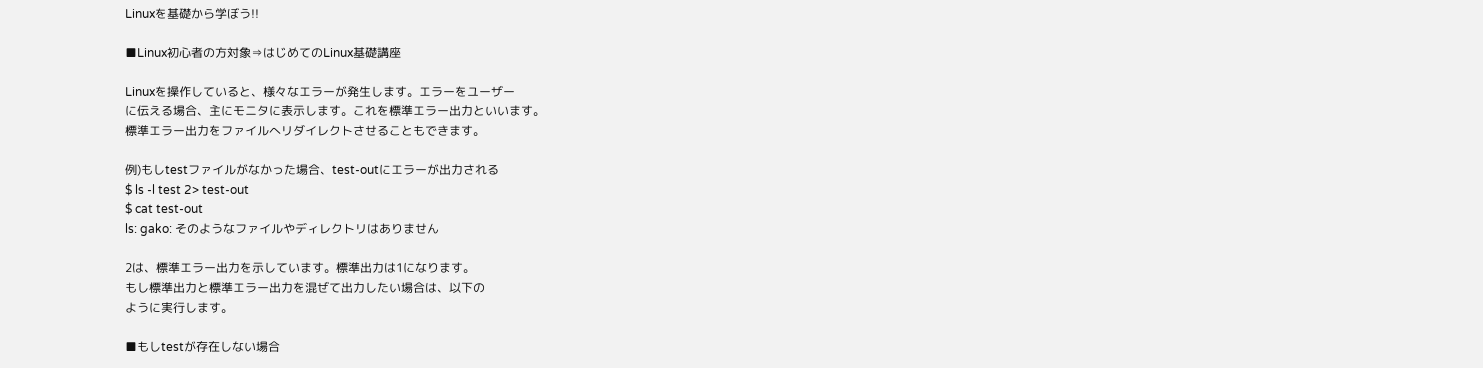Linuxを基礎から学ぼう!!

■Linux初心者の方対象⇒はじめてのLinux基礎講座

Linuxを操作していると、様々なエラーが発生します。エラーをユーザー
に伝える場合、主にモニタに表示します。これを標準エラー出力といいます。
標準エラー出力をファイルへリダイレクトさせることもできます。

例)もしtestファイルがなかった場合、test-outにエラーが出力される
$ ls -l test 2> test-out
$ cat test-out
ls: gako: そのようなファイルやディレクトリはありません

2は、標準エラー出力を示しています。標準出力は1になります。
もし標準出力と標準エラー出力を混ぜて出力したい場合は、以下の
ように実行します。

■もしtestが存在しない場合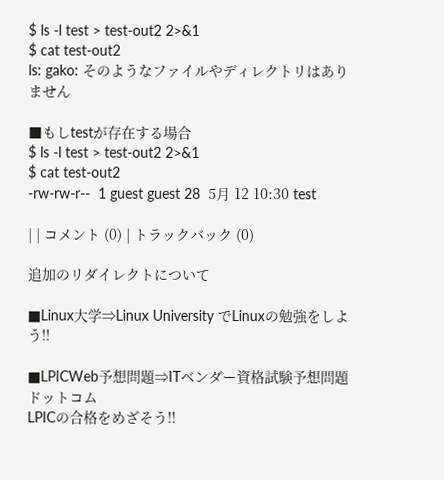$ ls -l test > test-out2 2>&1
$ cat test-out2
ls: gako: そのようなファイルやディレクトリはありません

■もしtestが存在する場合
$ ls -l test > test-out2 2>&1
$ cat test-out2
-rw-rw-r--  1 guest guest 28  5月 12 10:30 test

| | コメント (0) | トラックバック (0)

追加のリダイレクトについて

■Linux大学⇒Linux University でLinuxの勉強をしよう!!

■LPICWeb予想問題⇒ITベンダー資格試験予想問題ドットコム
LPICの合格をめざそう!!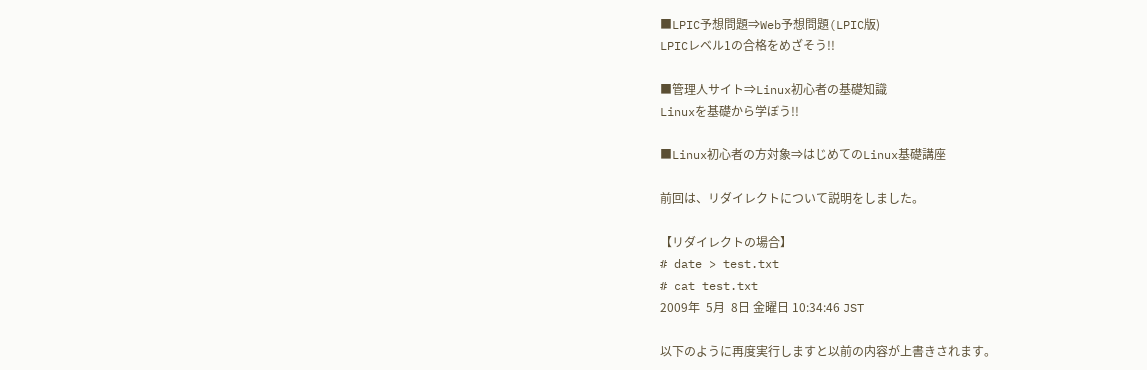■LPIC予想問題⇒Web予想問題(LPIC版)
LPICレベル1の合格をめざそう!!

■管理人サイト⇒Linux初心者の基礎知識
Linuxを基礎から学ぼう!!

■Linux初心者の方対象⇒はじめてのLinux基礎講座

前回は、リダイレクトについて説明をしました。

【リダイレクトの場合】
# date > test.txt
# cat test.txt
2009年  5月  8日 金曜日 10:34:46 JST

以下のように再度実行しますと以前の内容が上書きされます。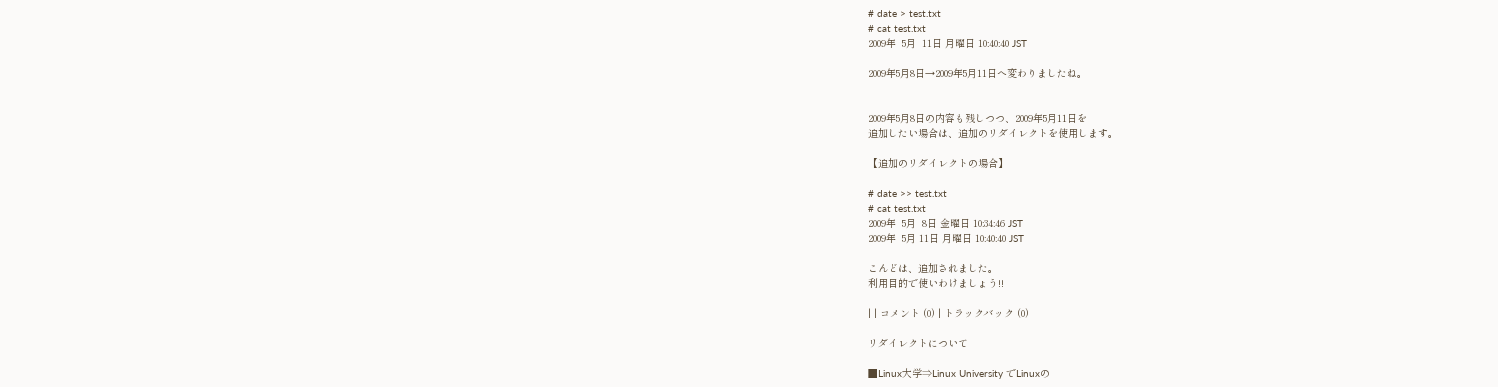# date > test.txt
# cat test.txt
2009年  5月  11日 月曜日 10:40:40 JST

2009年5月8日→2009年5月11日へ変わりましたね。


2009年5月8日の内容も残しつつ、2009年5月11日を
追加したい場合は、追加のリダイレクトを使用します。

【追加のリダイレクトの場合】

# date >> test.txt
# cat test.txt
2009年  5月  8日 金曜日 10:34:46 JST
2009年  5月 11日 月曜日 10:40:40 JST

こんどは、追加されました。
利用目的で使いわけましょう!!

| | コメント (0) | トラックバック (0)

リダイレクトについて

■Linux大学⇒Linux University でLinuxの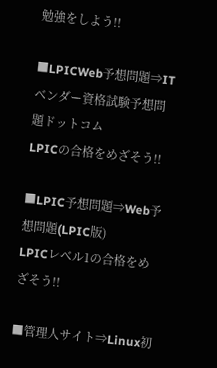勉強をしよう!!

■LPICWeb予想問題⇒ITベンダー資格試験予想問題ドットコム
LPICの合格をめざそう!!

■LPIC予想問題⇒Web予想問題(LPIC版)
LPICレベル1の合格をめざそう!!

■管理人サイト⇒Linux初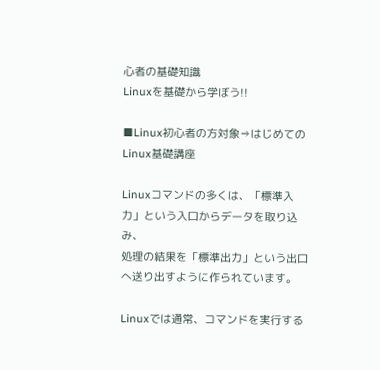心者の基礎知識
Linuxを基礎から学ぼう!!

■Linux初心者の方対象⇒はじめてのLinux基礎講座

Linuxコマンドの多くは、「標準入力」という入口からデータを取り込み、
処理の結果を「標準出力」という出口へ送り出すように作られています。

Linuxでは通常、コマンドを実行する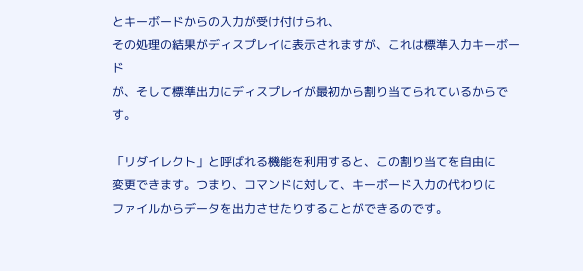とキーボードからの入力が受け付けられ、
その処理の結果がディスプレイに表示されますが、これは標準入力キーボード
が、そして標準出力にディスプレイが最初から割り当てられているからです。

「リダイレクト」と呼ばれる機能を利用すると、この割り当てを自由に
変更できます。つまり、コマンドに対して、キーボード入力の代わりに
ファイルからデータを出力させたりすることができるのです。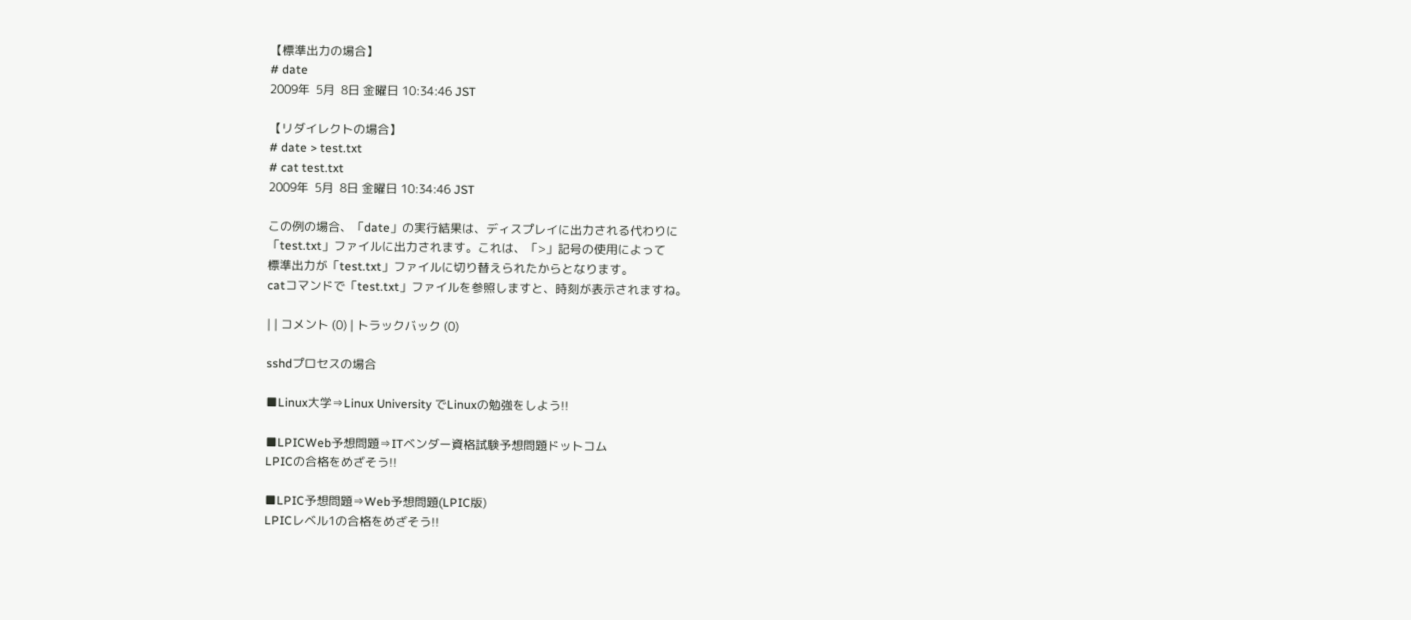【標準出力の場合】
# date
2009年  5月  8日 金曜日 10:34:46 JST

【リダイレクトの場合】
# date > test.txt
# cat test.txt
2009年  5月  8日 金曜日 10:34:46 JST

この例の場合、「date」の実行結果は、ディスプレイに出力される代わりに
「test.txt」ファイルに出力されます。これは、「>」記号の使用によって
標準出力が「test.txt」ファイルに切り替えられたからとなります。
catコマンドで「test.txt」ファイルを参照しますと、時刻が表示されますね。

| | コメント (0) | トラックバック (0)

sshdプロセスの場合

■Linux大学⇒Linux University でLinuxの勉強をしよう!!

■LPICWeb予想問題⇒ITベンダー資格試験予想問題ドットコム
LPICの合格をめざそう!!

■LPIC予想問題⇒Web予想問題(LPIC版)
LPICレベル1の合格をめざそう!!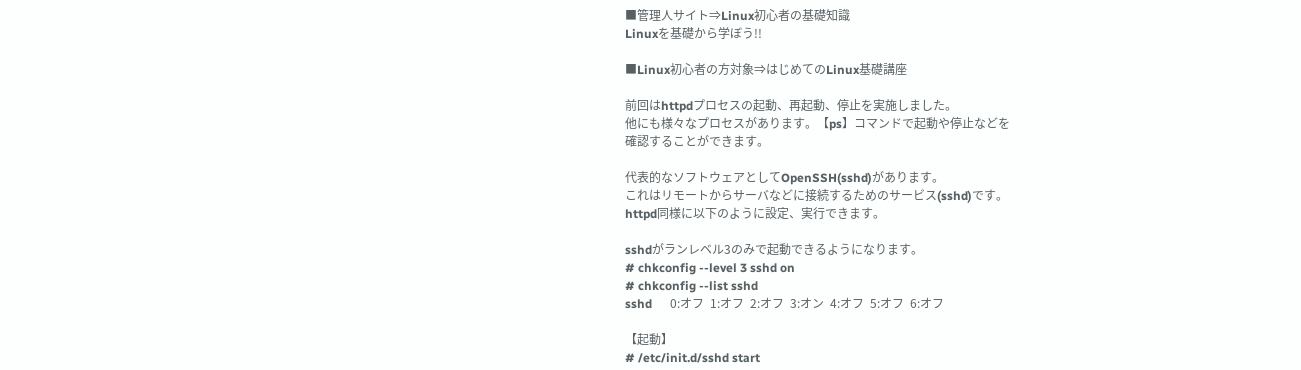■管理人サイト⇒Linux初心者の基礎知識
Linuxを基礎から学ぼう!!

■Linux初心者の方対象⇒はじめてのLinux基礎講座

前回はhttpdプロセスの起動、再起動、停止を実施しました。
他にも様々なプロセスがあります。【ps】コマンドで起動や停止などを
確認することができます。

代表的なソフトウェアとしてOpenSSH(sshd)があります。
これはリモートからサーバなどに接続するためのサービス(sshd)です。
httpd同様に以下のように設定、実行できます。

sshdがランレベル3のみで起動できるようになります。
# chkconfig --level 3 sshd on
# chkconfig --list sshd
sshd      0:オフ  1:オフ  2:オフ  3:オン  4:オフ  5:オフ  6:オフ

【起動】
# /etc/init.d/sshd start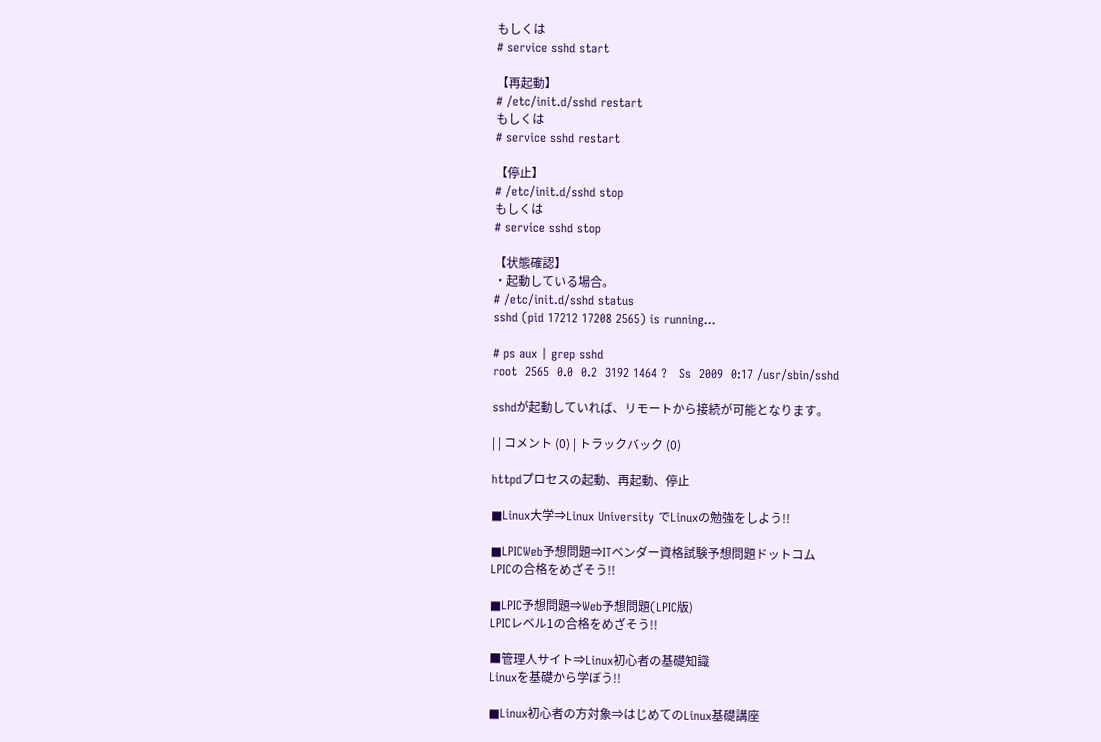もしくは
# service sshd start

【再起動】
# /etc/init.d/sshd restart
もしくは
# service sshd restart

【停止】
# /etc/init.d/sshd stop
もしくは
# service sshd stop

【状態確認】
・起動している場合。
# /etc/init.d/sshd status
sshd (pid 17212 17208 2565) is running...

# ps aux | grep sshd
root  2565  0.0  0.2  3192 1464 ?   Ss  2009  0:17 /usr/sbin/sshd

sshdが起動していれば、リモートから接続が可能となります。

| | コメント (0) | トラックバック (0)

httpdプロセスの起動、再起動、停止

■Linux大学⇒Linux University でLinuxの勉強をしよう!!

■LPICWeb予想問題⇒ITベンダー資格試験予想問題ドットコム
LPICの合格をめざそう!!

■LPIC予想問題⇒Web予想問題(LPIC版)
LPICレベル1の合格をめざそう!!

■管理人サイト⇒Linux初心者の基礎知識
Linuxを基礎から学ぼう!!

■Linux初心者の方対象⇒はじめてのLinux基礎講座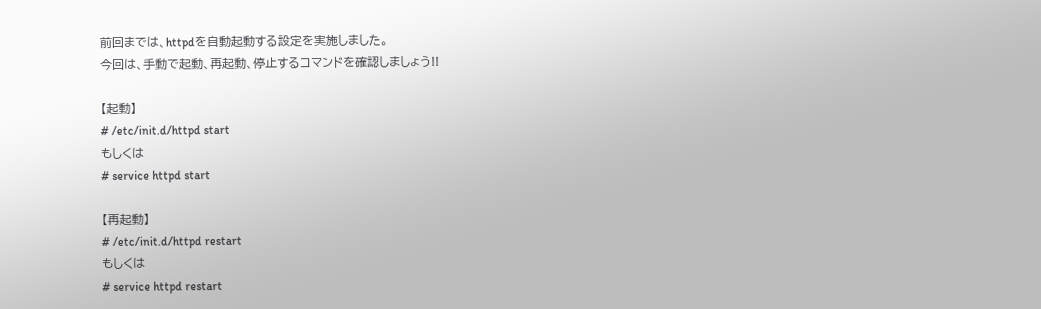前回までは、httpdを自動起動する設定を実施しました。
今回は、手動で起動、再起動、停止するコマンドを確認しましょう!!

【起動】
# /etc/init.d/httpd start
もしくは
# service httpd start

【再起動】
# /etc/init.d/httpd restart
もしくは
# service httpd restart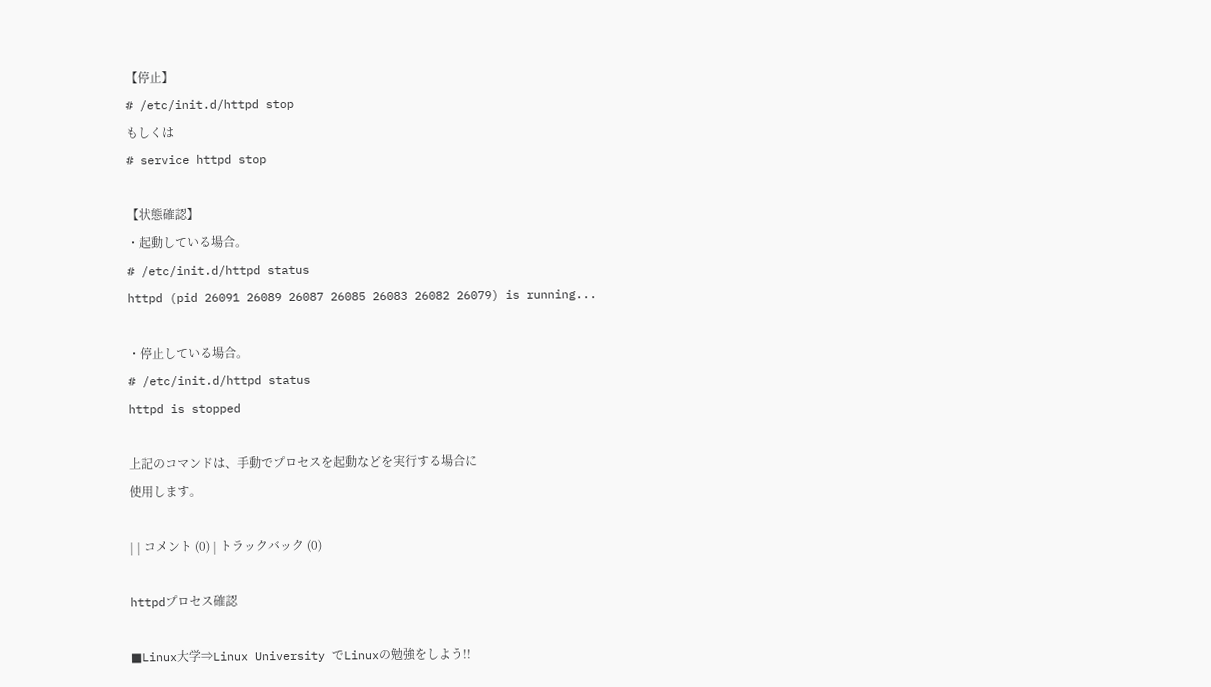【停止】
# /etc/init.d/httpd stop
もしくは
# service httpd stop

【状態確認】
・起動している場合。
# /etc/init.d/httpd status
httpd (pid 26091 26089 26087 26085 26083 26082 26079) is running...

・停止している場合。
# /etc/init.d/httpd status
httpd is stopped

上記のコマンドは、手動でプロセスを起動などを実行する場合に
使用します。

| | コメント (0) | トラックバック (0)

httpdプロセス確認

■Linux大学⇒Linux University でLinuxの勉強をしよう!!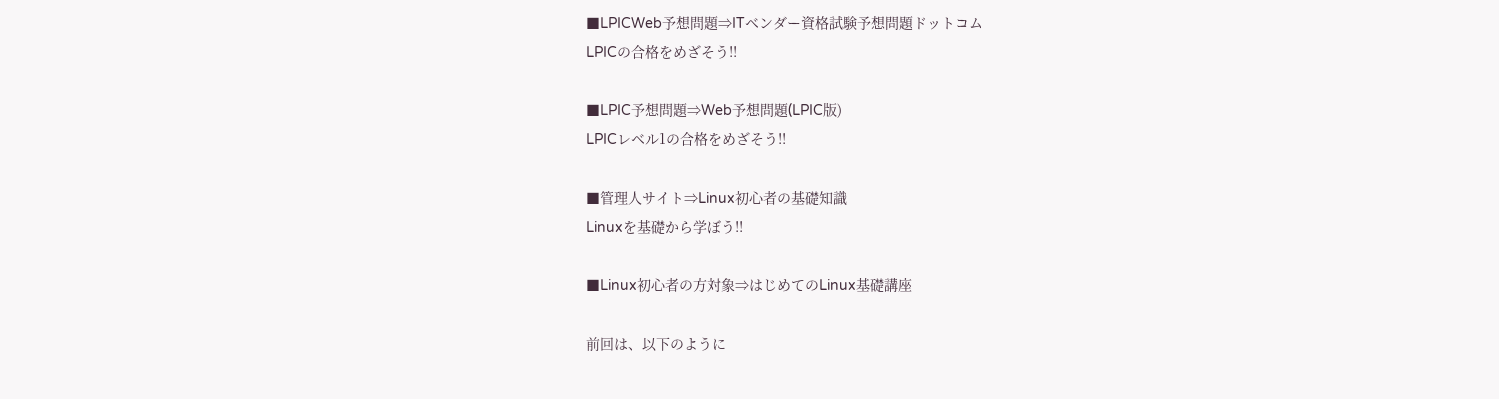■LPICWeb予想問題⇒ITベンダー資格試験予想問題ドットコム
LPICの合格をめざそう!!

■LPIC予想問題⇒Web予想問題(LPIC版)
LPICレベル1の合格をめざそう!!

■管理人サイト⇒Linux初心者の基礎知識
Linuxを基礎から学ぼう!!

■Linux初心者の方対象⇒はじめてのLinux基礎講座

前回は、以下のように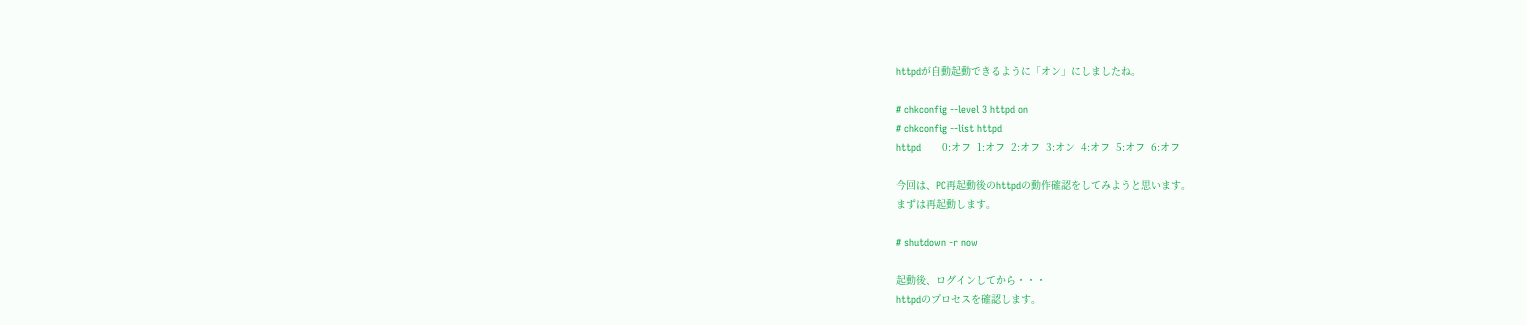httpdが自動起動できるように「オン」にしましたね。

# chkconfig --level 3 httpd on
# chkconfig --list httpd
httpd       0:オフ  1:オフ  2:オフ  3:オン  4:オフ  5:オフ  6:オフ

今回は、PC再起動後のhttpdの動作確認をしてみようと思います。
まずは再起動します。

# shutdown -r now

起動後、ログインしてから・・・
httpdのプロセスを確認します。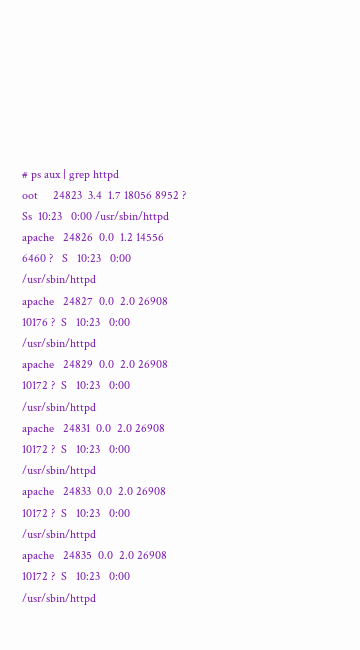# ps aux | grep httpd
oot     24823  3.4  1.7 18056 8952 ?    Ss  10:23   0:00 /usr/sbin/httpd
apache   24826  0.0  1.2 14556 6460 ?   S   10:23   0:00 /usr/sbin/httpd
apache   24827  0.0  2.0 26908 10176 ?  S   10:23   0:00 /usr/sbin/httpd
apache   24829  0.0  2.0 26908 10172 ?  S   10:23   0:00 /usr/sbin/httpd
apache   24831  0.0  2.0 26908 10172 ?  S   10:23   0:00 /usr/sbin/httpd
apache   24833  0.0  2.0 26908 10172 ?  S   10:23   0:00 /usr/sbin/httpd
apache   24835  0.0  2.0 26908 10172 ?  S   10:23   0:00 /usr/sbin/httpd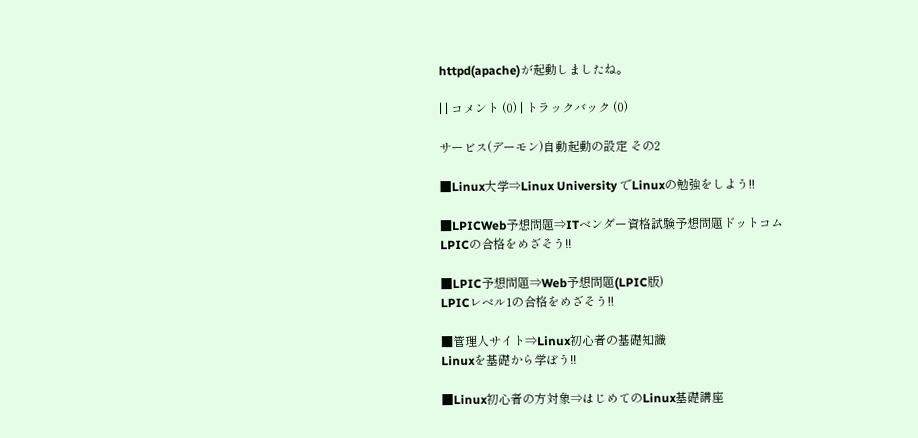httpd(apache)が起動しましたね。

| | コメント (0) | トラックバック (0)

サービス(デーモン)自動起動の設定 その2

■Linux大学⇒Linux University でLinuxの勉強をしよう!!

■LPICWeb予想問題⇒ITベンダー資格試験予想問題ドットコム
LPICの合格をめざそう!!

■LPIC予想問題⇒Web予想問題(LPIC版)
LPICレベル1の合格をめざそう!!

■管理人サイト⇒Linux初心者の基礎知識
Linuxを基礎から学ぼう!!

■Linux初心者の方対象⇒はじめてのLinux基礎講座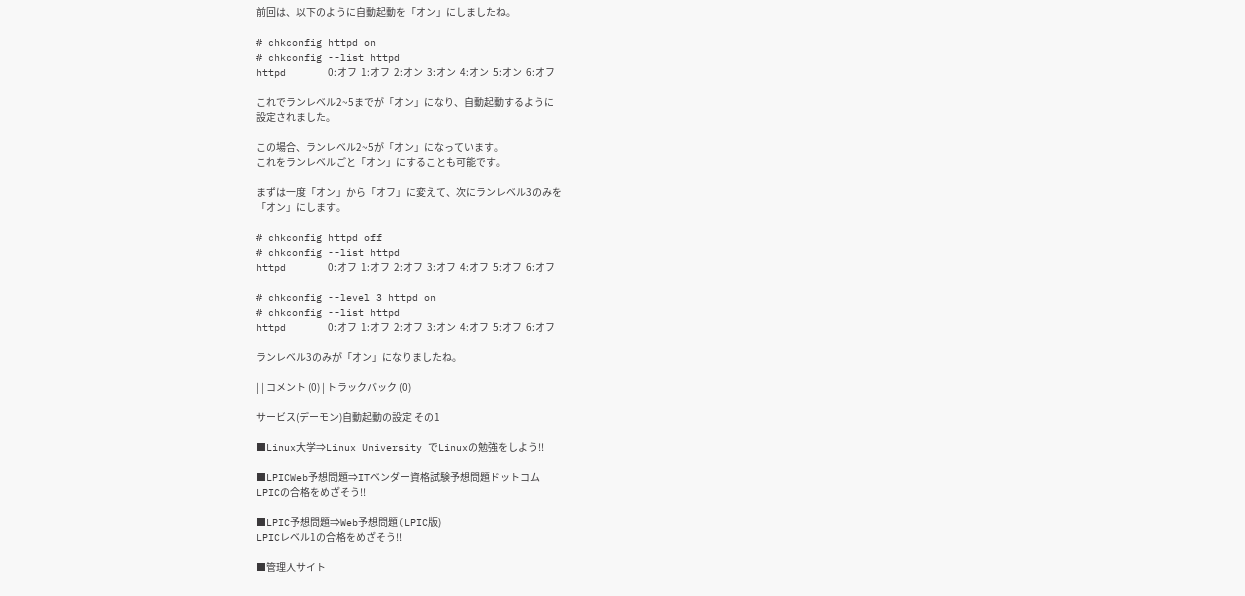前回は、以下のように自動起動を「オン」にしましたね。

# chkconfig httpd on
# chkconfig --list httpd
httpd       0:オフ  1:オフ  2:オン  3:オン  4:オン  5:オン  6:オフ

これでランレベル2~5までが「オン」になり、自動起動するように
設定されました。

この場合、ランレベル2~5が「オン」になっています。
これをランレベルごと「オン」にすることも可能です。

まずは一度「オン」から「オフ」に変えて、次にランレベル3のみを
「オン」にします。

# chkconfig httpd off
# chkconfig --list httpd
httpd       0:オフ  1:オフ  2:オフ  3:オフ  4:オフ  5:オフ  6:オフ

# chkconfig --level 3 httpd on
# chkconfig --list httpd
httpd       0:オフ  1:オフ  2:オフ  3:オン  4:オフ  5:オフ  6:オフ

ランレベル3のみが「オン」になりましたね。

| | コメント (0) | トラックバック (0)

サービス(デーモン)自動起動の設定 その1

■Linux大学⇒Linux University でLinuxの勉強をしよう!!

■LPICWeb予想問題⇒ITベンダー資格試験予想問題ドットコム
LPICの合格をめざそう!!

■LPIC予想問題⇒Web予想問題(LPIC版)
LPICレベル1の合格をめざそう!!

■管理人サイト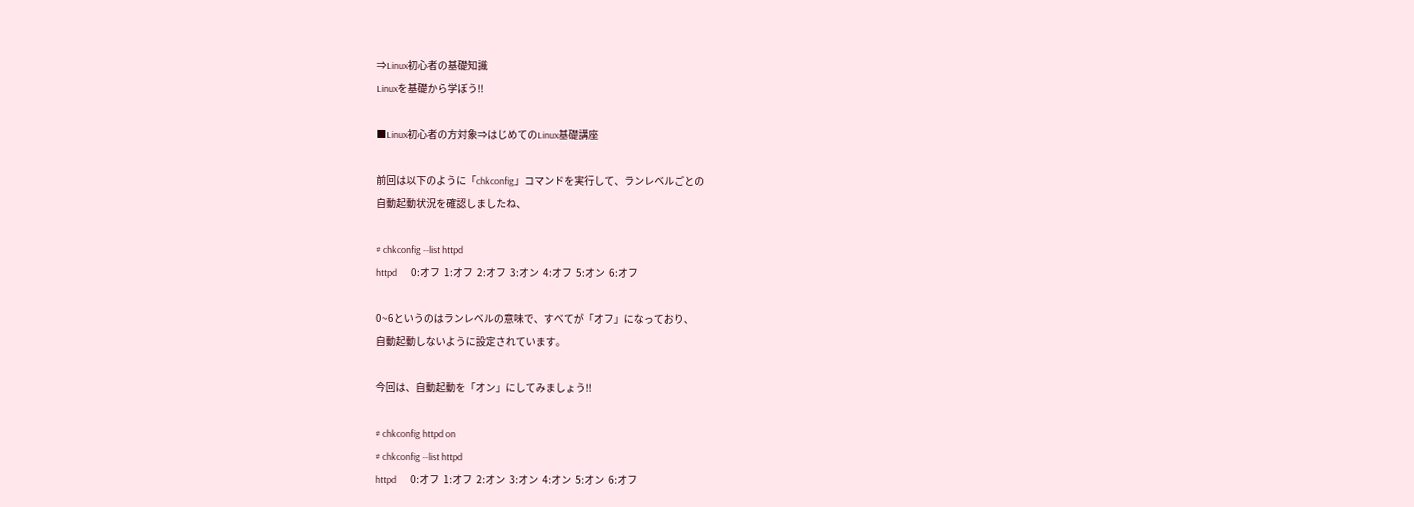⇒Linux初心者の基礎知識
Linuxを基礎から学ぼう!!

■Linux初心者の方対象⇒はじめてのLinux基礎講座

前回は以下のように「chkconfig」コマンドを実行して、ランレベルごとの
自動起動状況を確認しましたね、

# chkconfig --list httpd
httpd       0:オフ  1:オフ  2:オフ  3:オン  4:オフ  5:オン  6:オフ

0~6というのはランレベルの意味で、すべてが「オフ」になっており、
自動起動しないように設定されています。

今回は、自動起動を「オン」にしてみましょう!!

# chkconfig httpd on
# chkconfig --list httpd
httpd       0:オフ  1:オフ  2:オン  3:オン  4:オン  5:オン  6:オフ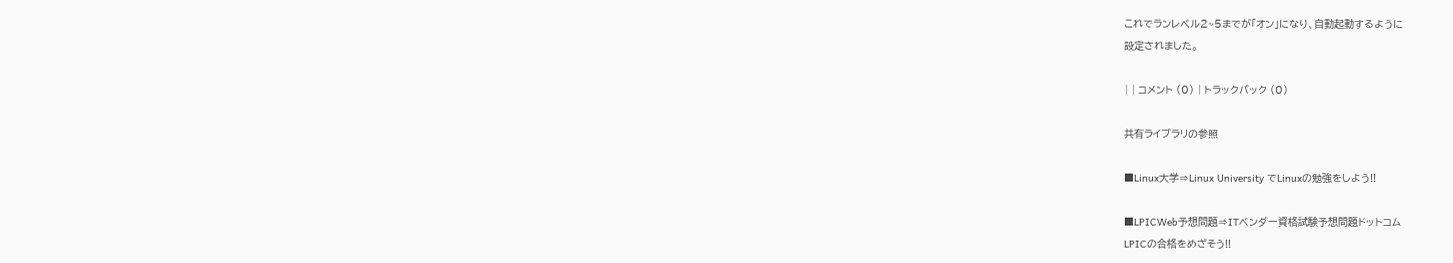これでランレベル2~5までが「オン」になり、自動起動するように
設定されました。

| | コメント (0) | トラックバック (0)

共有ライブラリの参照

■Linux大学⇒Linux University でLinuxの勉強をしよう!!

■LPICWeb予想問題⇒ITベンダー資格試験予想問題ドットコム
LPICの合格をめざそう!!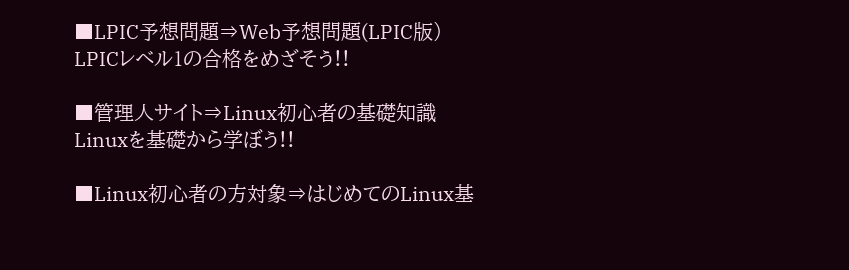■LPIC予想問題⇒Web予想問題(LPIC版)
LPICレベル1の合格をめざそう!!

■管理人サイト⇒Linux初心者の基礎知識
Linuxを基礎から学ぼう!!

■Linux初心者の方対象⇒はじめてのLinux基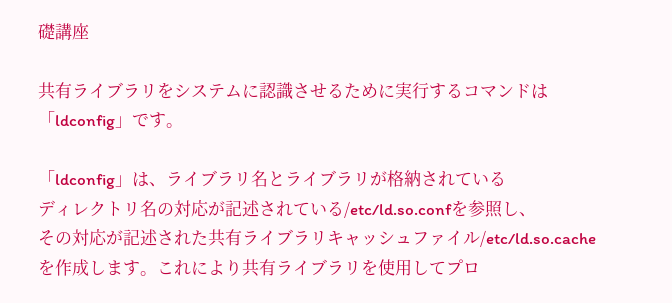礎講座

共有ライブラリをシステムに認識させるために実行するコマンドは
「ldconfig」です。

「ldconfig」は、ライブラリ名とライブラリが格納されている
ディレクトリ名の対応が記述されている/etc/ld.so.confを参照し、
その対応が記述された共有ライブラリキャッシュファイル/etc/ld.so.cache
を作成します。これにより共有ライブラリを使用してプロ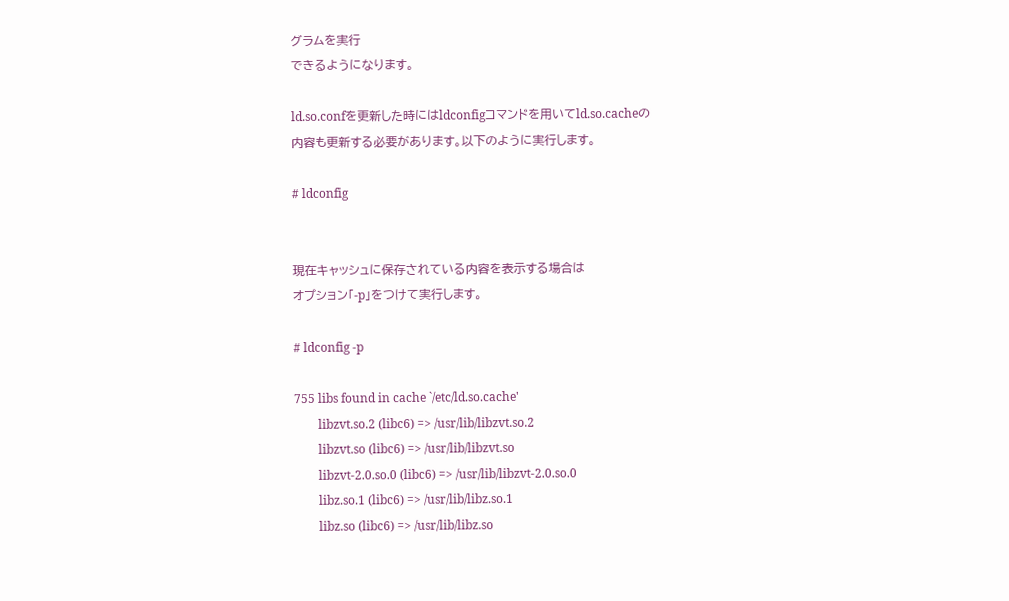グラムを実行
できるようになります。

ld.so.confを更新した時にはldconfigコマンドを用いてld.so.cacheの
内容も更新する必要があります。以下のように実行します。

# ldconfig


現在キャッシュに保存されている内容を表示する場合は
オプション「-p」をつけて実行します。

# ldconfig -p

755 libs found in cache `/etc/ld.so.cache'
        libzvt.so.2 (libc6) => /usr/lib/libzvt.so.2
        libzvt.so (libc6) => /usr/lib/libzvt.so
        libzvt-2.0.so.0 (libc6) => /usr/lib/libzvt-2.0.so.0
        libz.so.1 (libc6) => /usr/lib/libz.so.1
        libz.so (libc6) => /usr/lib/libz.so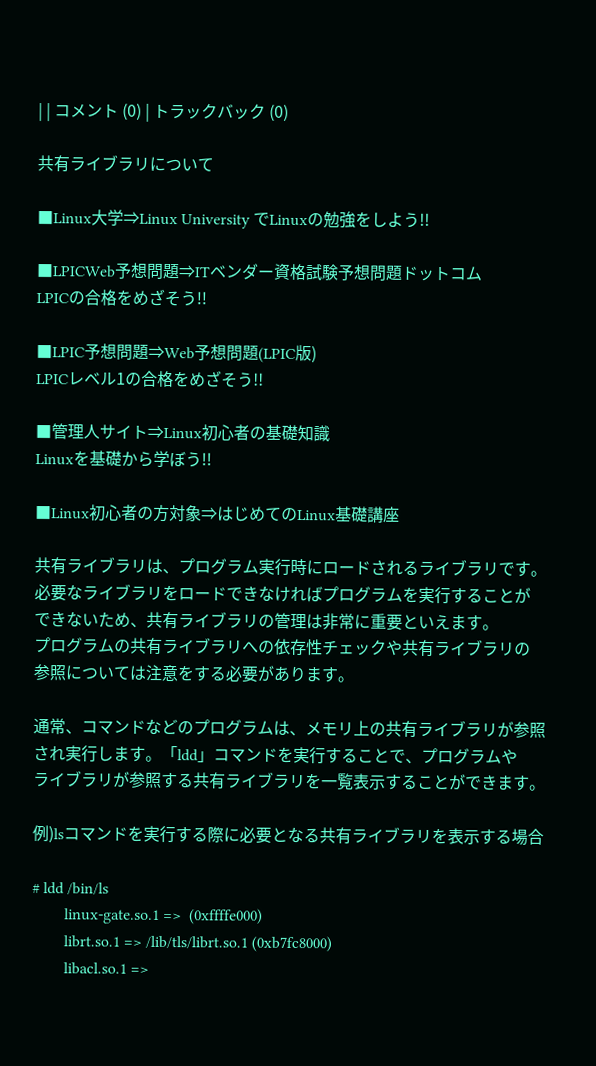| | コメント (0) | トラックバック (0)

共有ライブラリについて

■Linux大学⇒Linux University でLinuxの勉強をしよう!!

■LPICWeb予想問題⇒ITベンダー資格試験予想問題ドットコム
LPICの合格をめざそう!!

■LPIC予想問題⇒Web予想問題(LPIC版)
LPICレベル1の合格をめざそう!!

■管理人サイト⇒Linux初心者の基礎知識
Linuxを基礎から学ぼう!!

■Linux初心者の方対象⇒はじめてのLinux基礎講座

共有ライブラリは、プログラム実行時にロードされるライブラリです。
必要なライブラリをロードできなければプログラムを実行することが
できないため、共有ライブラリの管理は非常に重要といえます。
プログラムの共有ライブラリへの依存性チェックや共有ライブラリの
参照については注意をする必要があります。

通常、コマンドなどのプログラムは、メモリ上の共有ライブラリが参照
され実行します。「ldd」コマンドを実行することで、プログラムや
ライブラリが参照する共有ライブラリを一覧表示することができます。

例)lsコマンドを実行する際に必要となる共有ライブラリを表示する場合

# ldd /bin/ls
        linux-gate.so.1 =>  (0xffffe000)
        librt.so.1 => /lib/tls/librt.so.1 (0xb7fc8000)
        libacl.so.1 =>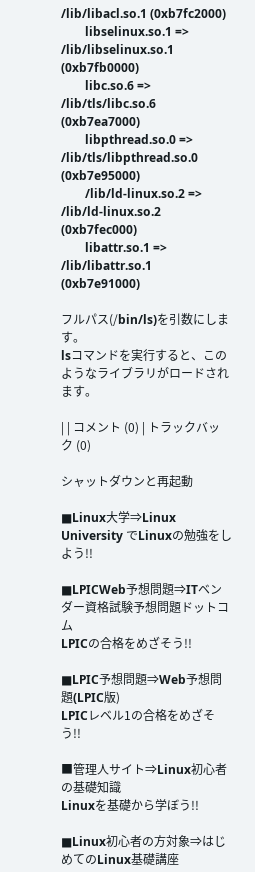/lib/libacl.so.1 (0xb7fc2000)
        libselinux.so.1 => /lib/libselinux.so.1 (0xb7fb0000)
        libc.so.6 => /lib/tls/libc.so.6 (0xb7ea7000)
        libpthread.so.0 => /lib/tls/libpthread.so.0 (0xb7e95000)
        /lib/ld-linux.so.2 => /lib/ld-linux.so.2 (0xb7fec000)
        libattr.so.1 => /lib/libattr.so.1 (0xb7e91000)

フルパス(/bin/ls)を引数にします。
lsコマンドを実行すると、このようなライブラリがロードされます。

| | コメント (0) | トラックバック (0)

シャットダウンと再起動

■Linux大学⇒Linux University でLinuxの勉強をしよう!!

■LPICWeb予想問題⇒ITベンダー資格試験予想問題ドットコム
LPICの合格をめざそう!!

■LPIC予想問題⇒Web予想問題(LPIC版)
LPICレベル1の合格をめざそう!!

■管理人サイト⇒Linux初心者の基礎知識
Linuxを基礎から学ぼう!!

■Linux初心者の方対象⇒はじめてのLinux基礎講座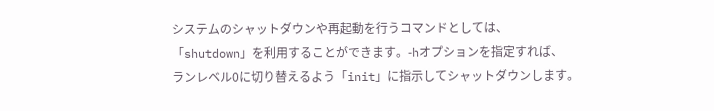システムのシャットダウンや再起動を行うコマンドとしては、
「shutdown」を利用することができます。-hオプションを指定すれば、
ランレベル0に切り替えるよう「init」に指示してシャットダウンします。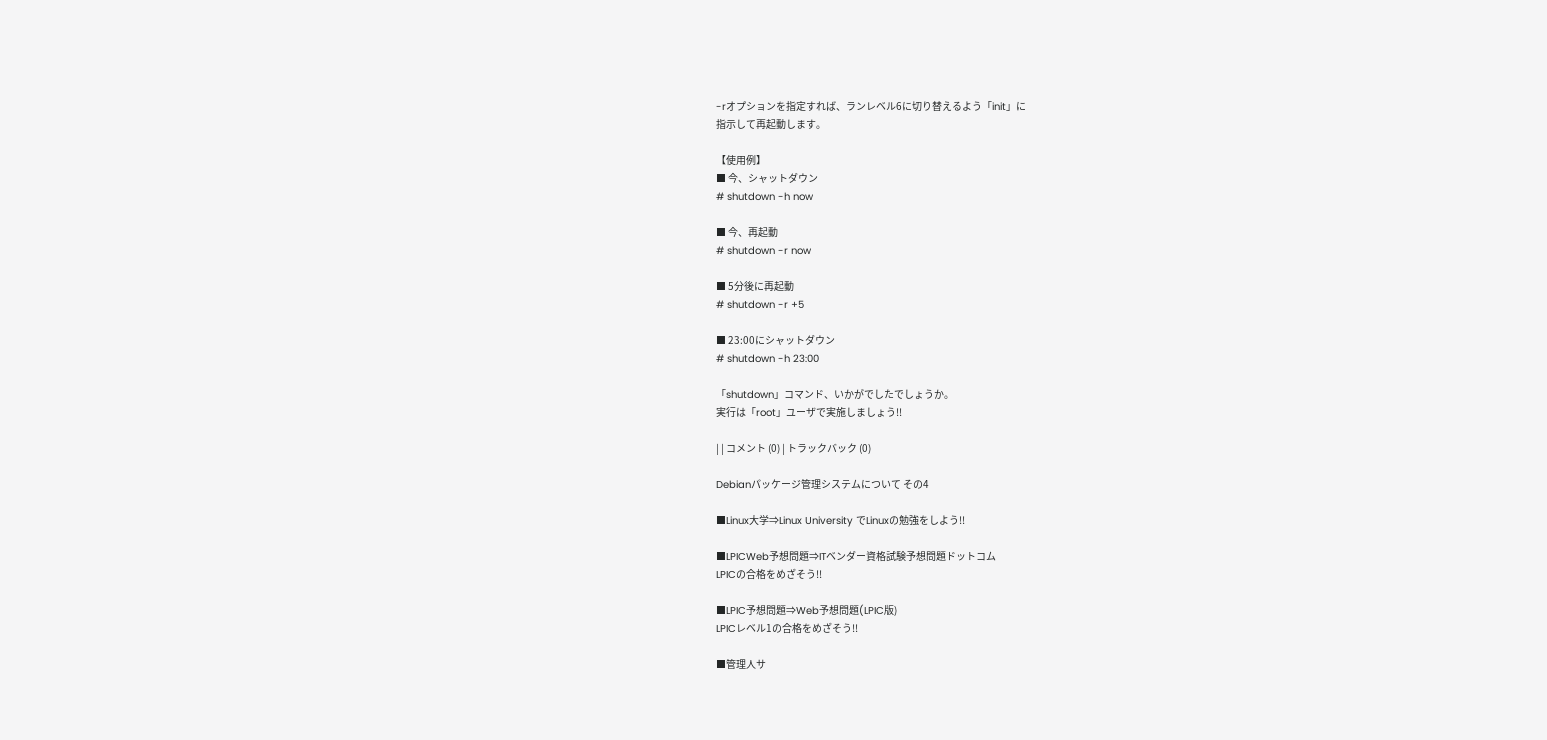-rオプションを指定すれば、ランレベル6に切り替えるよう「init」に
指示して再起動します。

【使用例】
■ 今、シャットダウン
# shutdown -h now

■ 今、再起動
# shutdown -r now

■ 5分後に再起動
# shutdown -r +5

■ 23:00にシャットダウン
# shutdown -h 23:00

「shutdown」コマンド、いかがでしたでしょうか。
実行は「root」ユーザで実施しましょう!!

| | コメント (0) | トラックバック (0)

Debianパッケージ管理システムについて その4

■Linux大学⇒Linux University でLinuxの勉強をしよう!!

■LPICWeb予想問題⇒ITベンダー資格試験予想問題ドットコム
LPICの合格をめざそう!!

■LPIC予想問題⇒Web予想問題(LPIC版)
LPICレベル1の合格をめざそう!!

■管理人サ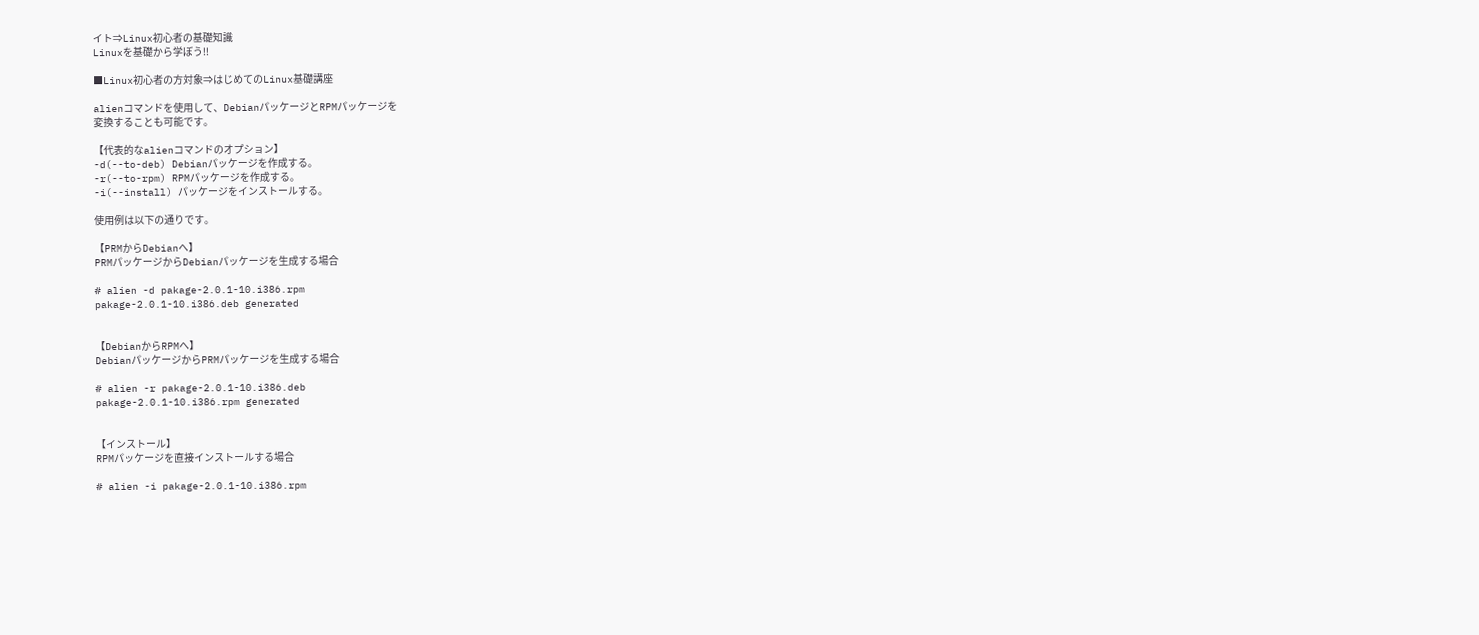イト⇒Linux初心者の基礎知識
Linuxを基礎から学ぼう!!

■Linux初心者の方対象⇒はじめてのLinux基礎講座

alienコマンドを使用して、DebianパッケージとRPMパッケージを
変換することも可能です。

【代表的なalienコマンドのオプション】
-d(--to-deb) Debianパッケージを作成する。
-r(--to-rpm) RPMパッケージを作成する。
-i(--install) パッケージをインストールする。

使用例は以下の通りです。

【PRMからDebianへ】
PRMパッケージからDebianパッケージを生成する場合

# alien -d pakage-2.0.1-10.i386.rpm
pakage-2.0.1-10.i386.deb generated


【DebianからRPMへ】
DebianパッケージからPRMパッケージを生成する場合

# alien -r pakage-2.0.1-10.i386.deb
pakage-2.0.1-10.i386.rpm generated


【インストール】
RPMパッケージを直接インストールする場合

# alien -i pakage-2.0.1-10.i386.rpm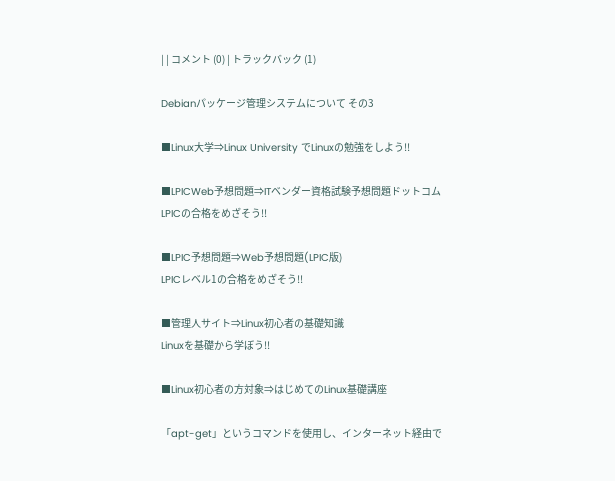| | コメント (0) | トラックバック (1)

Debianパッケージ管理システムについて その3

■Linux大学⇒Linux University でLinuxの勉強をしよう!!

■LPICWeb予想問題⇒ITベンダー資格試験予想問題ドットコム
LPICの合格をめざそう!!

■LPIC予想問題⇒Web予想問題(LPIC版)
LPICレベル1の合格をめざそう!!

■管理人サイト⇒Linux初心者の基礎知識
Linuxを基礎から学ぼう!!

■Linux初心者の方対象⇒はじめてのLinux基礎講座

「apt-get」というコマンドを使用し、インターネット経由で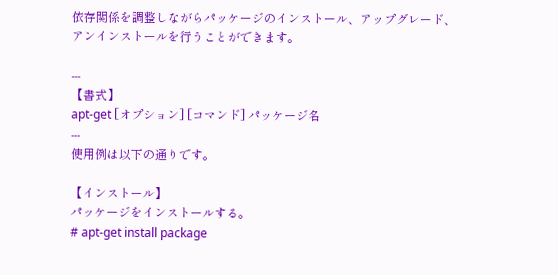依存関係を調整しながらパッケージのインストール、アップグレード、
アンインストールを行うことができます。

---
【書式】
apt-get [オプション] [コマンド] パッケージ名
---
使用例は以下の通りです。

【インストール】
パッケージをインストールする。
# apt-get install package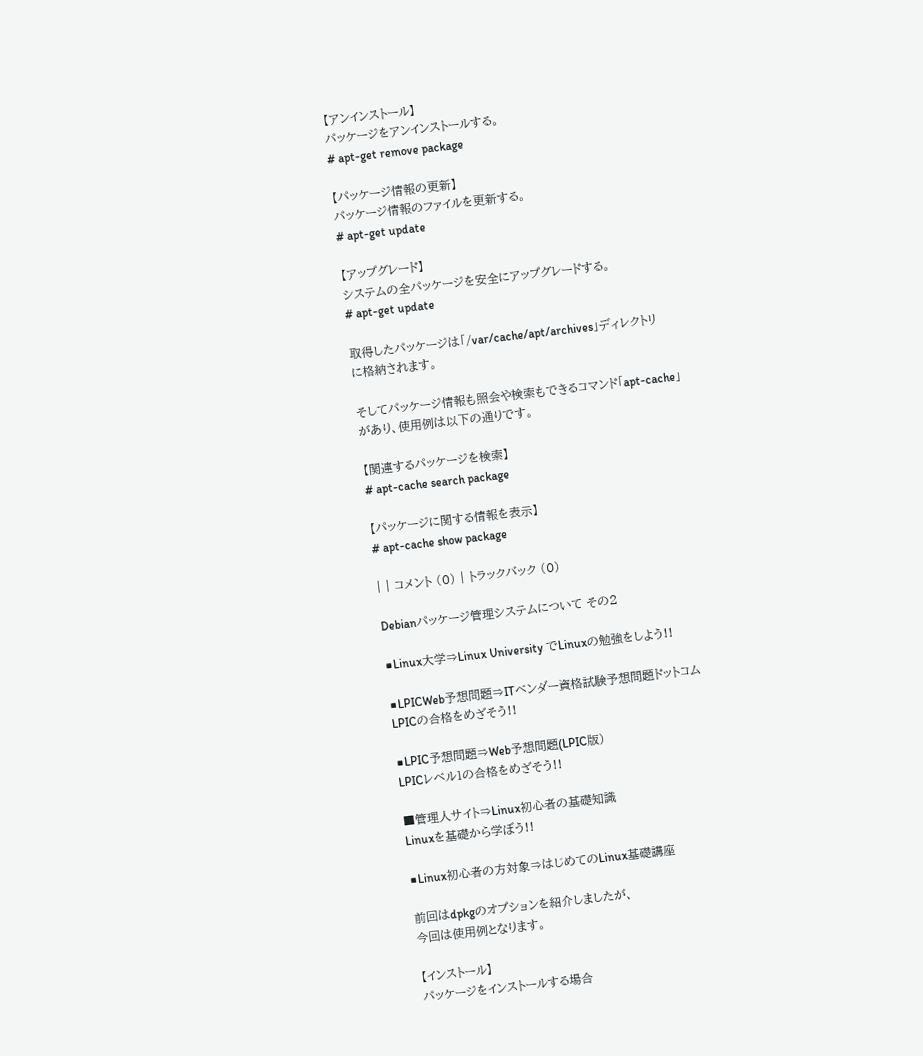【アンインストール】
パッケージをアンインストールする。
# apt-get remove package

【パッケージ情報の更新】
パッケージ情報のファイルを更新する。
# apt-get update

【アップグレード】
システムの全パッケージを安全にアップグレードする。
# apt-get update

取得したパッケージは「/var/cache/apt/archives」ディレクトリ
に格納されます。

そしてパッケージ情報も照会や検索もできるコマンド「apt-cache」
があり、使用例は以下の通りです。

【関連するパッケージを検索】
# apt-cache search package

【パッケージに関する情報を表示】
# apt-cache show package

| | コメント (0) | トラックバック (0)

Debianパッケージ管理システムについて その2

■Linux大学⇒Linux University でLinuxの勉強をしよう!!

■LPICWeb予想問題⇒ITベンダー資格試験予想問題ドットコム
LPICの合格をめざそう!!

■LPIC予想問題⇒Web予想問題(LPIC版)
LPICレベル1の合格をめざそう!!

■管理人サイト⇒Linux初心者の基礎知識
Linuxを基礎から学ぼう!!

■Linux初心者の方対象⇒はじめてのLinux基礎講座

前回はdpkgのオプションを紹介しましたが、
今回は使用例となります。

【インストール】
パッケージをインストールする場合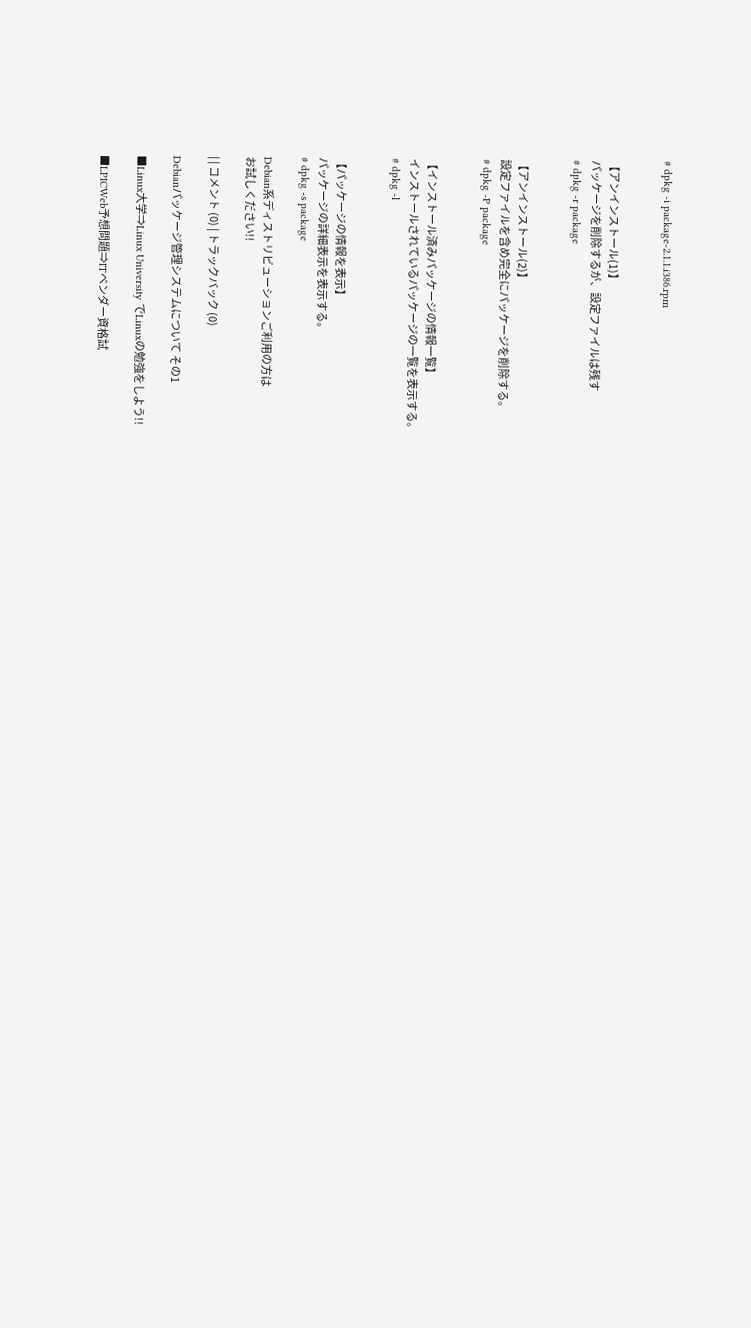# dpkg -i package-2.1.1.i386.rpm


【アンインストール(1)】
パッケージを削除するが、設定ファイルは残す
# dpkg -r package


【アンインストール(2)】
設定ファイルを含め完全にパッケージを削除する。
# dpkg -P package


【インストール済みパッケージの情報一覧】
インストールされているパッケージの一覧を表示する。
# dpkg -l


【パッケージの情報を表示】
パッケージの詳細表示を表示する。
# dpkg -s package

Debian系ディストリビューションご利用の方は
お試しください!!

| | コメント (0) | トラックバック (0)

Debianパッケージ管理システムについて その1

■Linux大学⇒Linux University でLinuxの勉強をしよう!!

■LPICWeb予想問題⇒ITベンダー資格試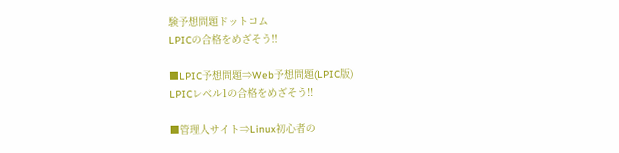験予想問題ドットコム
LPICの合格をめざそう!!

■LPIC予想問題⇒Web予想問題(LPIC版)
LPICレベル1の合格をめざそう!!

■管理人サイト⇒Linux初心者の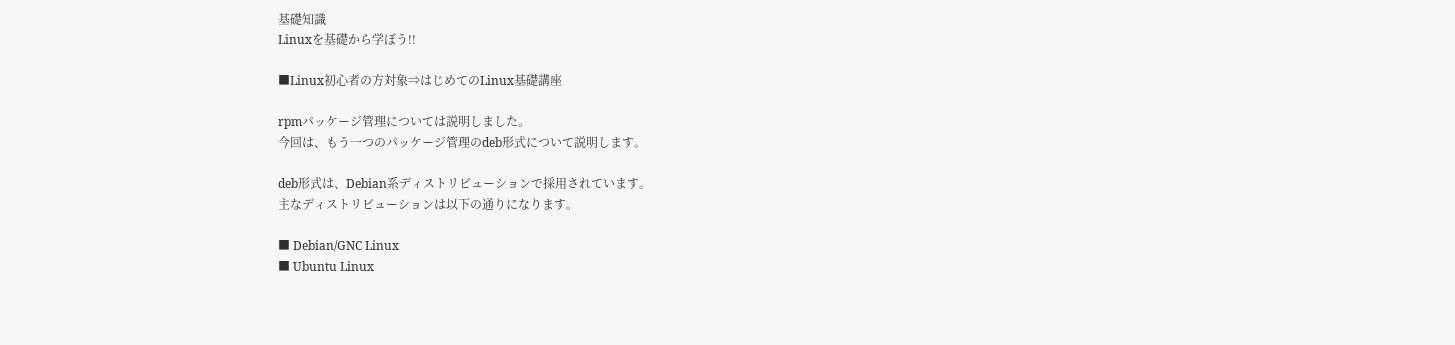基礎知識
Linuxを基礎から学ぼう!!

■Linux初心者の方対象⇒はじめてのLinux基礎講座

rpmパッケージ管理については説明しました。
今回は、もう一つのパッケージ管理のdeb形式について説明します。

deb形式は、Debian系ディストリビューションで採用されています。
主なディストリビューションは以下の通りになります。

■ Debian/GNC Linux
■ Ubuntu Linux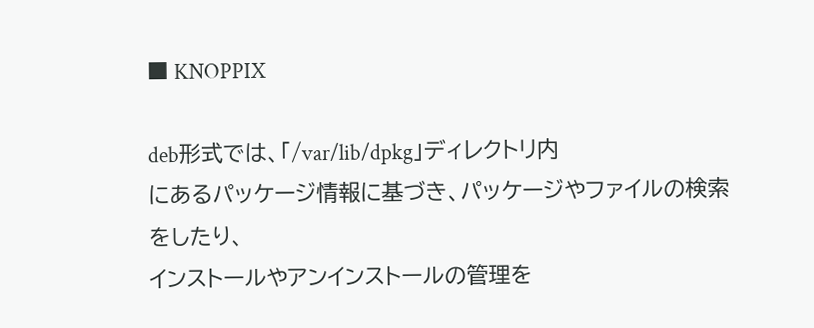■ KNOPPIX

deb形式では、「/var/lib/dpkg」ディレクトリ内
にあるパッケージ情報に基づき、パッケージやファイルの検索をしたり、
インストールやアンインストールの管理を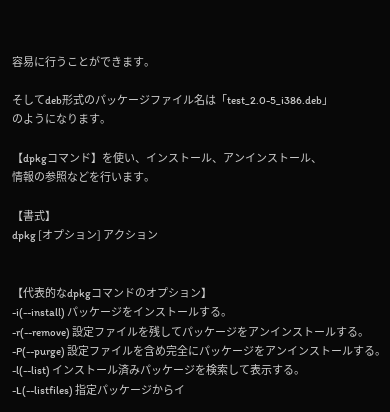容易に行うことができます。

そしてdeb形式のパッケージファイル名は「test_2.0-5_i386.deb」
のようになります。

【dpkgコマンド】を使い、インストール、アンインストール、
情報の参照などを行います。

【書式】
dpkg [オプション] アクション


【代表的なdpkgコマンドのオプション】
-i(--install) パッケージをインストールする。
-r(--remove) 設定ファイルを残してパッケージをアンインストールする。
-P(--purge) 設定ファイルを含め完全にパッケージをアンインストールする。
-l(--list) インストール済みパッケージを検索して表示する。
-L(--listfiles) 指定パッケージからイ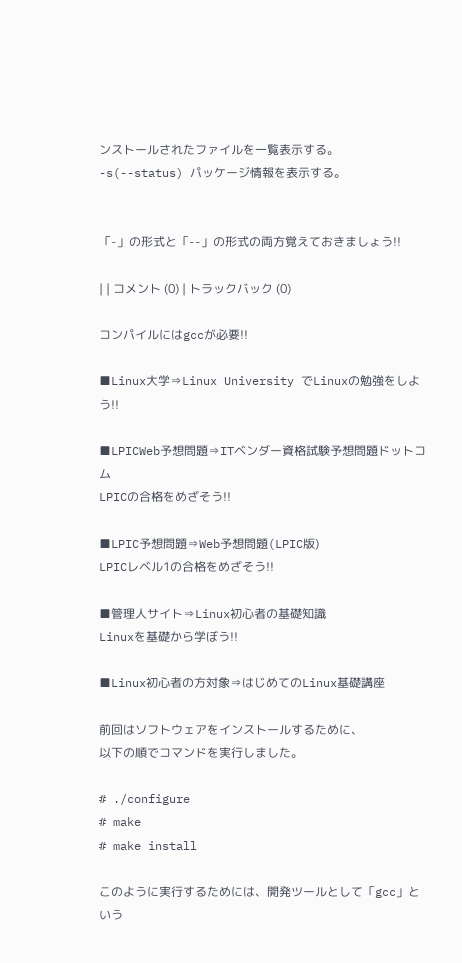ンストールされたファイルを一覧表示する。
-s(--status) パッケージ情報を表示する。


「-」の形式と「--」の形式の両方覚えておきましょう!!

| | コメント (0) | トラックバック (0)

コンパイルにはgccが必要!!

■Linux大学⇒Linux University でLinuxの勉強をしよう!!

■LPICWeb予想問題⇒ITベンダー資格試験予想問題ドットコム
LPICの合格をめざそう!!

■LPIC予想問題⇒Web予想問題(LPIC版)
LPICレベル1の合格をめざそう!!

■管理人サイト⇒Linux初心者の基礎知識
Linuxを基礎から学ぼう!!

■Linux初心者の方対象⇒はじめてのLinux基礎講座

前回はソフトウェアをインストールするために、
以下の順でコマンドを実行しました。

# ./configure
# make
# make install

このように実行するためには、開発ツールとして「gcc」という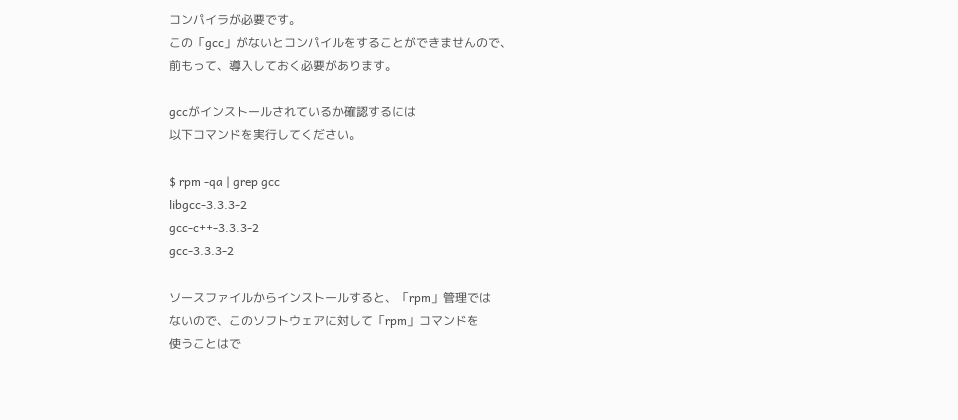コンパイラが必要です。
この「gcc」がないとコンパイルをすることができませんので、
前もって、導入しておく必要があります。

gccがインストールされているか確認するには
以下コマンドを実行してください。

$ rpm -qa | grep gcc
libgcc-3.3.3-2
gcc-c++-3.3.3-2
gcc-3.3.3-2

ソースファイルからインストールすると、「rpm」管理では
ないので、このソフトウェアに対して「rpm」コマンドを
使うことはで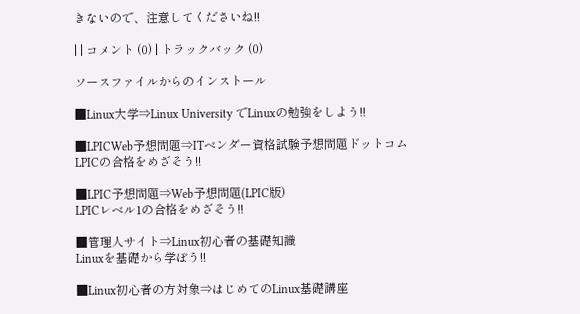きないので、注意してくださいね!!

| | コメント (0) | トラックバック (0)

ソースファイルからのインストール

■Linux大学⇒Linux University でLinuxの勉強をしよう!!

■LPICWeb予想問題⇒ITベンダー資格試験予想問題ドットコム
LPICの合格をめざそう!!

■LPIC予想問題⇒Web予想問題(LPIC版)
LPICレベル1の合格をめざそう!!

■管理人サイト⇒Linux初心者の基礎知識
Linuxを基礎から学ぼう!!

■Linux初心者の方対象⇒はじめてのLinux基礎講座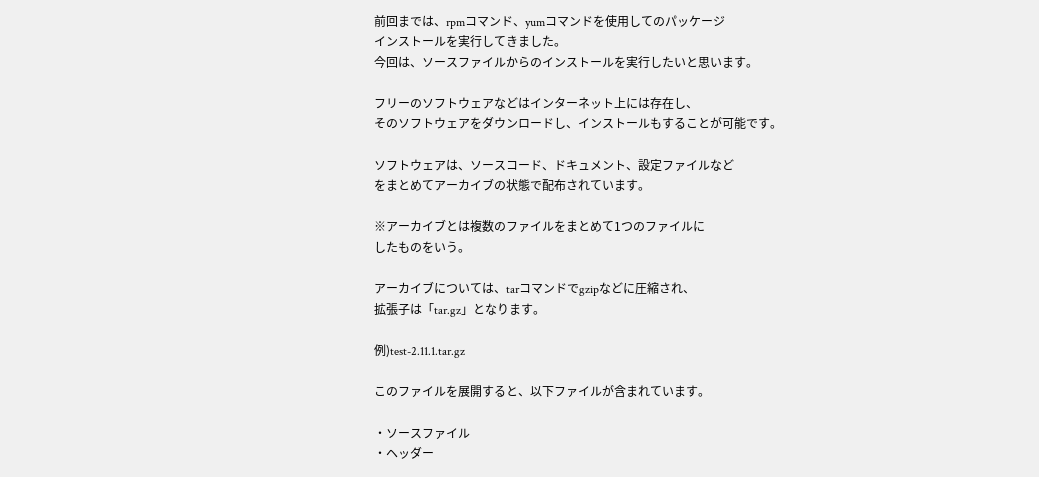前回までは、rpmコマンド、yumコマンドを使用してのパッケージ
インストールを実行してきました。
今回は、ソースファイルからのインストールを実行したいと思います。

フリーのソフトウェアなどはインターネット上には存在し、
そのソフトウェアをダウンロードし、インストールもすることが可能です。

ソフトウェアは、ソースコード、ドキュメント、設定ファイルなど
をまとめてアーカイブの状態で配布されています。

※アーカイブとは複数のファイルをまとめて1つのファイルに
したものをいう。

アーカイブについては、tarコマンドでgzipなどに圧縮され、
拡張子は「tar.gz」となります。

例)test-2.11.1.tar.gz

このファイルを展開すると、以下ファイルが含まれています。

・ソースファイル
・ヘッダー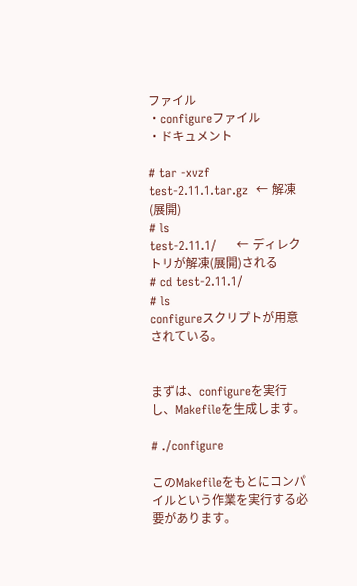ファイル
・configureファイル
・ドキュメント

# tar -xvzf test-2.11.1.tar.gz  ← 解凍(展開)
# ls
test-2.11.1/     ← ディレクトリが解凍(展開)される
# cd test-2.11.1/
# ls
configureスクリプトが用意されている。


まずは、configureを実行し、Makefileを生成します。

# ./configure

このMakefileをもとにコンパイルという作業を実行する必要があります。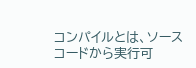コンパイルとは、ソースコードから実行可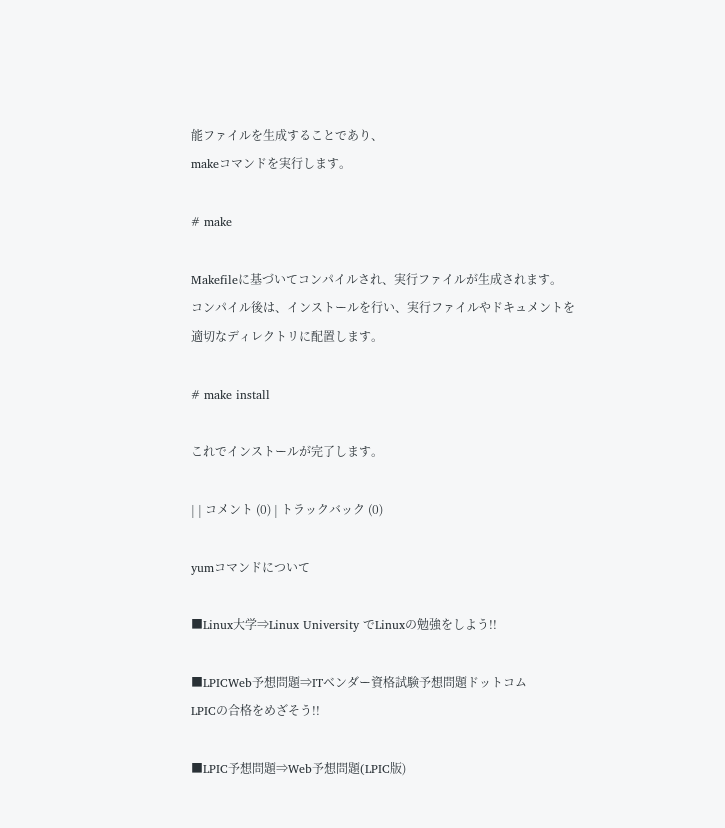能ファイルを生成することであり、
makeコマンドを実行します。

# make

Makefileに基づいてコンパイルされ、実行ファイルが生成されます。
コンパイル後は、インストールを行い、実行ファイルやドキュメントを
適切なディレクトリに配置します。

# make install

これでインストールが完了します。

| | コメント (0) | トラックバック (0)

yumコマンドについて

■Linux大学⇒Linux University でLinuxの勉強をしよう!!

■LPICWeb予想問題⇒ITベンダー資格試験予想問題ドットコム
LPICの合格をめざそう!!

■LPIC予想問題⇒Web予想問題(LPIC版)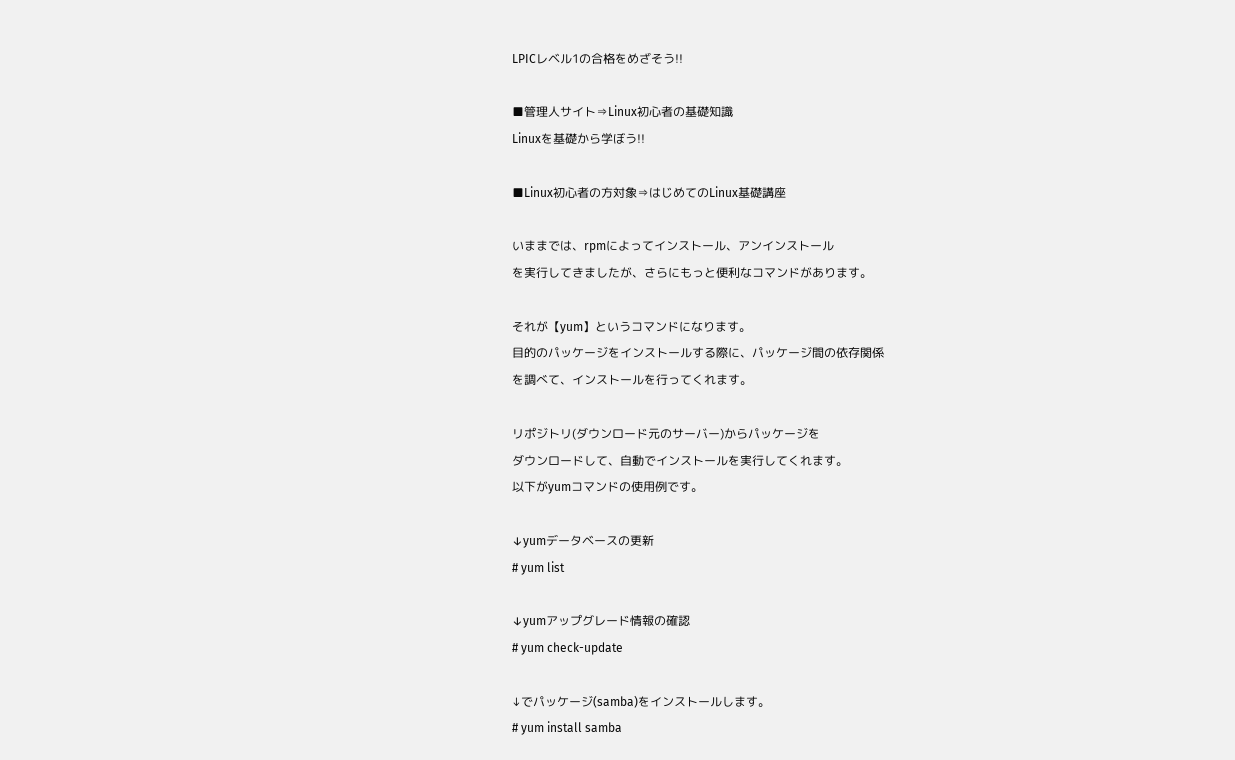LPICレベル1の合格をめざそう!!

■管理人サイト⇒Linux初心者の基礎知識
Linuxを基礎から学ぼう!!

■Linux初心者の方対象⇒はじめてのLinux基礎講座

いままでは、rpmによってインストール、アンインストール
を実行してきましたが、さらにもっと便利なコマンドがあります。

それが【yum】というコマンドになります。
目的のパッケージをインストールする際に、パッケージ間の依存関係
を調べて、インストールを行ってくれます。

リポジトリ(ダウンロード元のサーバー)からパッケージを
ダウンロードして、自動でインストールを実行してくれます。
以下がyumコマンドの使用例です。

↓yumデータベースの更新
# yum list

↓yumアップグレード情報の確認
# yum check-update

↓でパッケージ(samba)をインストールします。
# yum install samba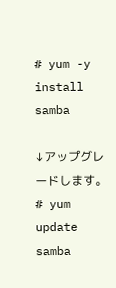# yum -y install samba

↓アップグレードします。
# yum update samba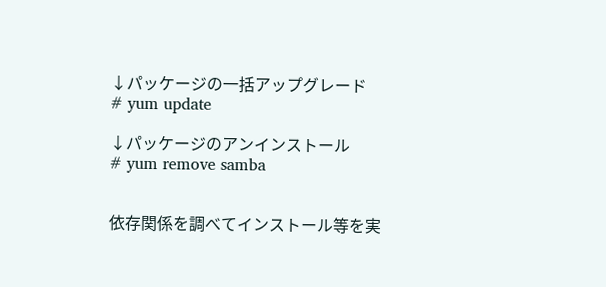↓パッケージの一括アップグレード
# yum update

↓パッケージのアンインストール
# yum remove samba


依存関係を調べてインストール等を実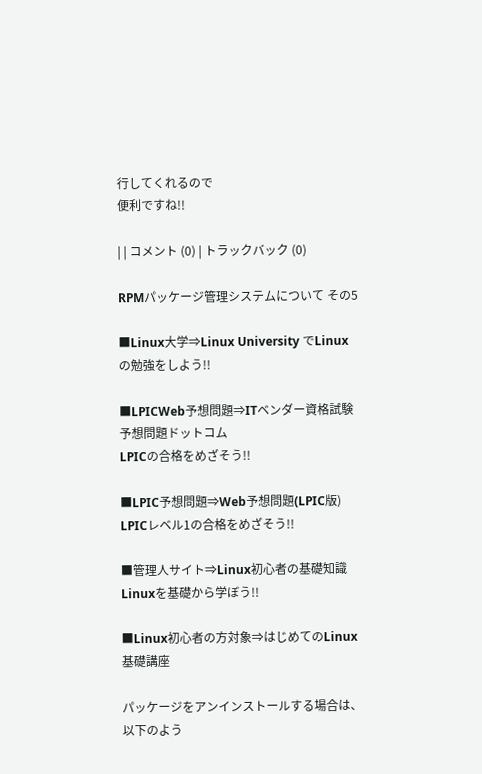行してくれるので
便利ですね!!

| | コメント (0) | トラックバック (0)

RPMパッケージ管理システムについて その5

■Linux大学⇒Linux University でLinuxの勉強をしよう!!

■LPICWeb予想問題⇒ITベンダー資格試験予想問題ドットコム
LPICの合格をめざそう!!

■LPIC予想問題⇒Web予想問題(LPIC版)
LPICレベル1の合格をめざそう!!

■管理人サイト⇒Linux初心者の基礎知識
Linuxを基礎から学ぼう!!

■Linux初心者の方対象⇒はじめてのLinux基礎講座

パッケージをアンインストールする場合は、以下のよう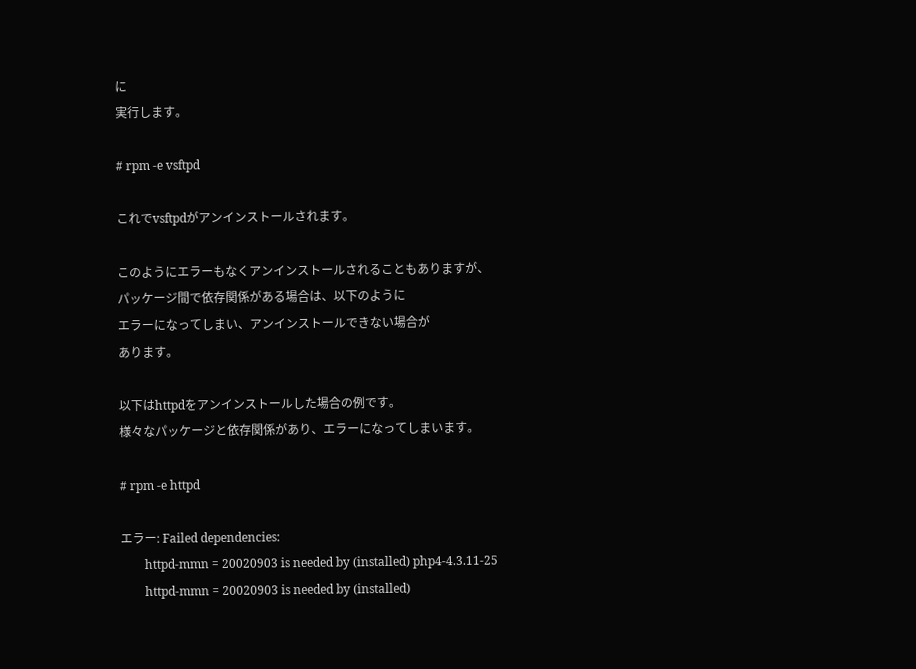に
実行します。

# rpm -e vsftpd

これでvsftpdがアンインストールされます。

このようにエラーもなくアンインストールされることもありますが、
パッケージ間で依存関係がある場合は、以下のように
エラーになってしまい、アンインストールできない場合が
あります。

以下はhttpdをアンインストールした場合の例です。
様々なパッケージと依存関係があり、エラーになってしまいます。

# rpm -e httpd

エラー: Failed dependencies:
        httpd-mmn = 20020903 is needed by (installed) php4-4.3.11-25
        httpd-mmn = 20020903 is needed by (installed)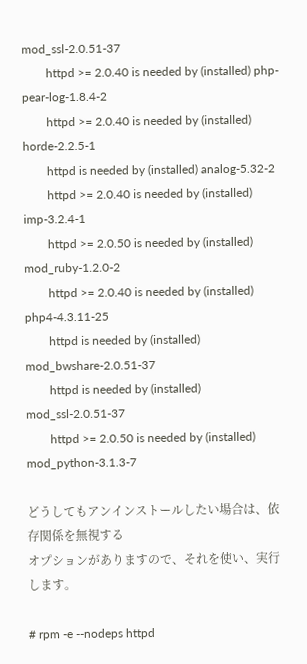mod_ssl-2.0.51-37
        httpd >= 2.0.40 is needed by (installed) php-pear-log-1.8.4-2
        httpd >= 2.0.40 is needed by (installed) horde-2.2.5-1
        httpd is needed by (installed) analog-5.32-2
        httpd >= 2.0.40 is needed by (installed) imp-3.2.4-1
        httpd >= 2.0.50 is needed by (installed) mod_ruby-1.2.0-2
        httpd >= 2.0.40 is needed by (installed) php4-4.3.11-25
        httpd is needed by (installed) mod_bwshare-2.0.51-37
        httpd is needed by (installed) mod_ssl-2.0.51-37
        httpd >= 2.0.50 is needed by (installed) mod_python-3.1.3-7

どうしてもアンインストールしたい場合は、依存関係を無視する
オプションがありますので、それを使い、実行します。

# rpm -e --nodeps httpd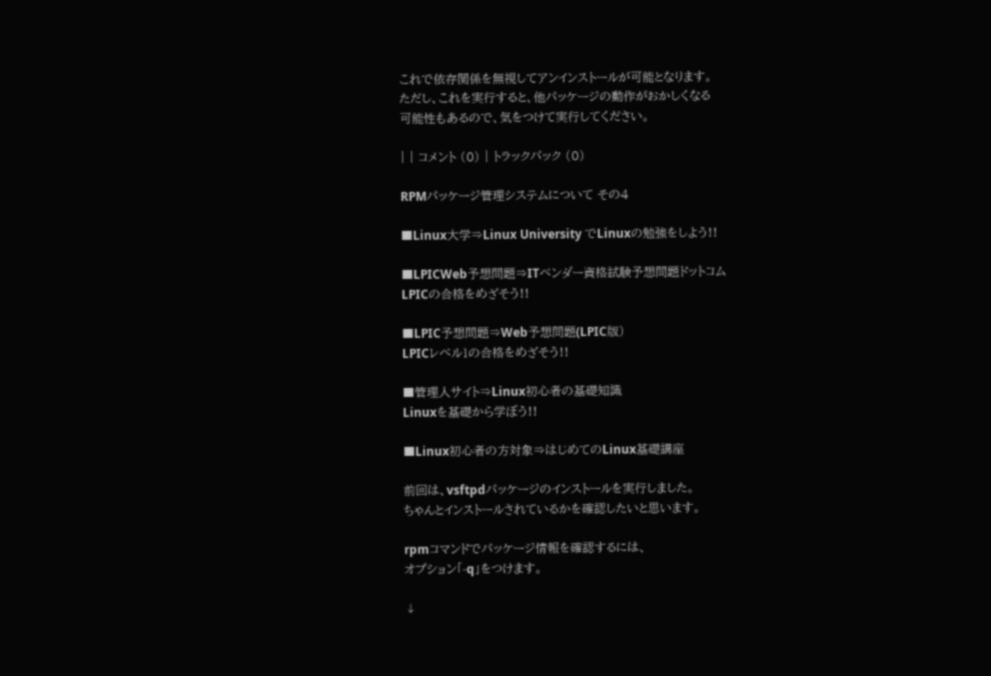これで依存関係を無視してアンインストールが可能となります。
ただし、これを実行すると、他パッケージの動作がおかしくなる
可能性もあるので、気をつけて実行してください。

| | コメント (0) | トラックバック (0)

RPMパッケージ管理システムについて その4

■Linux大学⇒Linux University でLinuxの勉強をしよう!!

■LPICWeb予想問題⇒ITベンダー資格試験予想問題ドットコム
LPICの合格をめざそう!!

■LPIC予想問題⇒Web予想問題(LPIC版)
LPICレベル1の合格をめざそう!!

■管理人サイト⇒Linux初心者の基礎知識
Linuxを基礎から学ぼう!!

■Linux初心者の方対象⇒はじめてのLinux基礎講座

前回は、vsftpdパッケージのインストールを実行しました。
ちゃんとインストールされているかを確認したいと思います。

rpmコマンドでパッケージ情報を確認するには、
オプション「-q」をつけます。

↓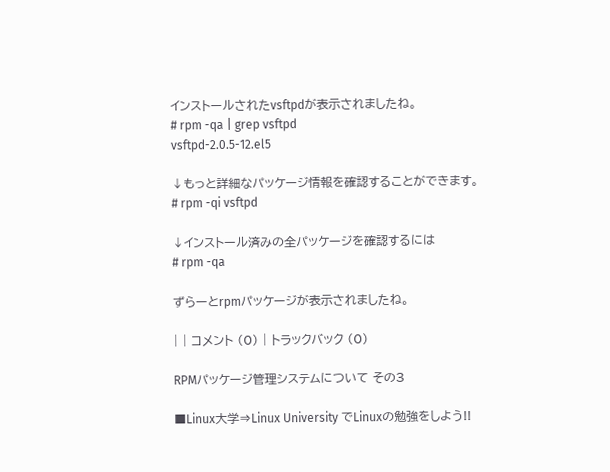インストールされたvsftpdが表示されましたね。
# rpm -qa | grep vsftpd
vsftpd-2.0.5-12.el5

↓もっと詳細なパッケージ情報を確認することができます。
# rpm -qi vsftpd

↓インストール済みの全パッケージを確認するには
# rpm -qa

ずらーとrpmパッケージが表示されましたね。

| | コメント (0) | トラックバック (0)

RPMパッケージ管理システムについて その3

■Linux大学⇒Linux University でLinuxの勉強をしよう!!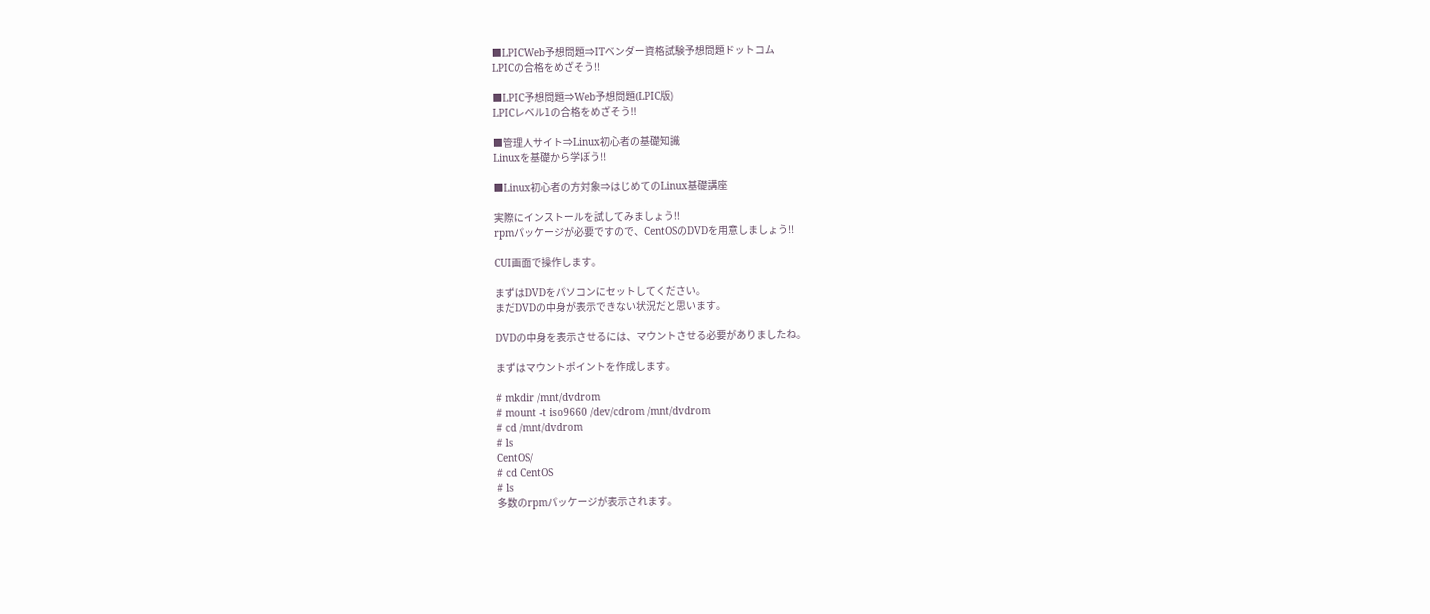■LPICWeb予想問題⇒ITベンダー資格試験予想問題ドットコム
LPICの合格をめざそう!!

■LPIC予想問題⇒Web予想問題(LPIC版)
LPICレベル1の合格をめざそう!!

■管理人サイト⇒Linux初心者の基礎知識
Linuxを基礎から学ぼう!!

■Linux初心者の方対象⇒はじめてのLinux基礎講座

実際にインストールを試してみましょう!!
rpmパッケージが必要ですので、CentOSのDVDを用意しましょう!!

CUI画面で操作します。

まずはDVDをパソコンにセットしてください。
まだDVDの中身が表示できない状況だと思います。

DVDの中身を表示させるには、マウントさせる必要がありましたね。

まずはマウントポイントを作成します。

# mkdir /mnt/dvdrom
# mount -t iso9660 /dev/cdrom /mnt/dvdrom
# cd /mnt/dvdrom
# ls
CentOS/
# cd CentOS
# ls
多数のrpmパッケージが表示されます。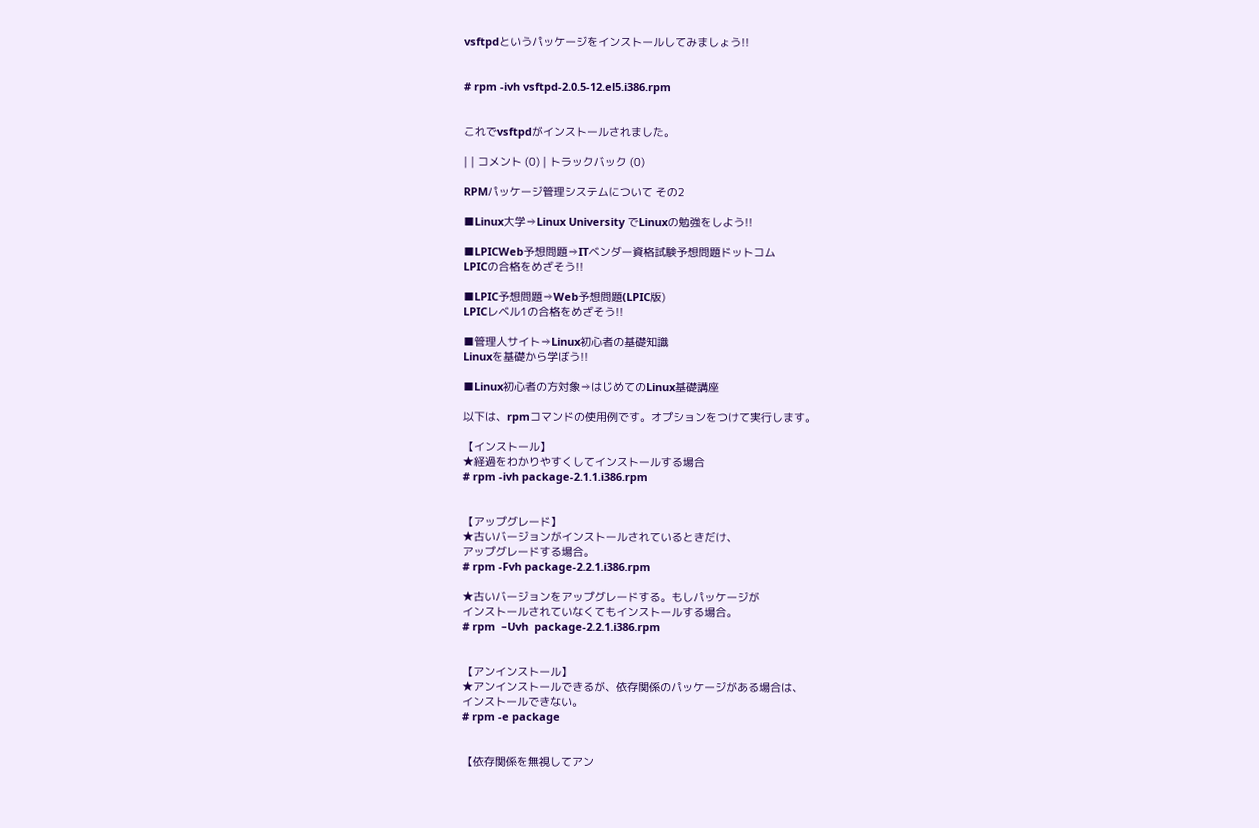vsftpdというパッケージをインストールしてみましょう!!


# rpm -ivh vsftpd-2.0.5-12.el5.i386.rpm


これでvsftpdがインストールされました。

| | コメント (0) | トラックバック (0)

RPMパッケージ管理システムについて その2

■Linux大学⇒Linux University でLinuxの勉強をしよう!!

■LPICWeb予想問題⇒ITベンダー資格試験予想問題ドットコム
LPICの合格をめざそう!!

■LPIC予想問題⇒Web予想問題(LPIC版)
LPICレベル1の合格をめざそう!!

■管理人サイト⇒Linux初心者の基礎知識
Linuxを基礎から学ぼう!!

■Linux初心者の方対象⇒はじめてのLinux基礎講座

以下は、rpmコマンドの使用例です。オプションをつけて実行します。

【インストール】
★経過をわかりやすくしてインストールする場合
# rpm -ivh package-2.1.1.i386.rpm


【アップグレード】
★古いバージョンがインストールされているときだけ、
アップグレードする場合。
# rpm -Fvh package-2.2.1.i386.rpm

★古いバージョンをアップグレードする。もしパッケージが
インストールされていなくてもインストールする場合。
# rpm  –Uvh  package-2.2.1.i386.rpm


【アンインストール】
★アンインストールできるが、依存関係のパッケージがある場合は、
インストールできない。
# rpm -e package


【依存関係を無視してアン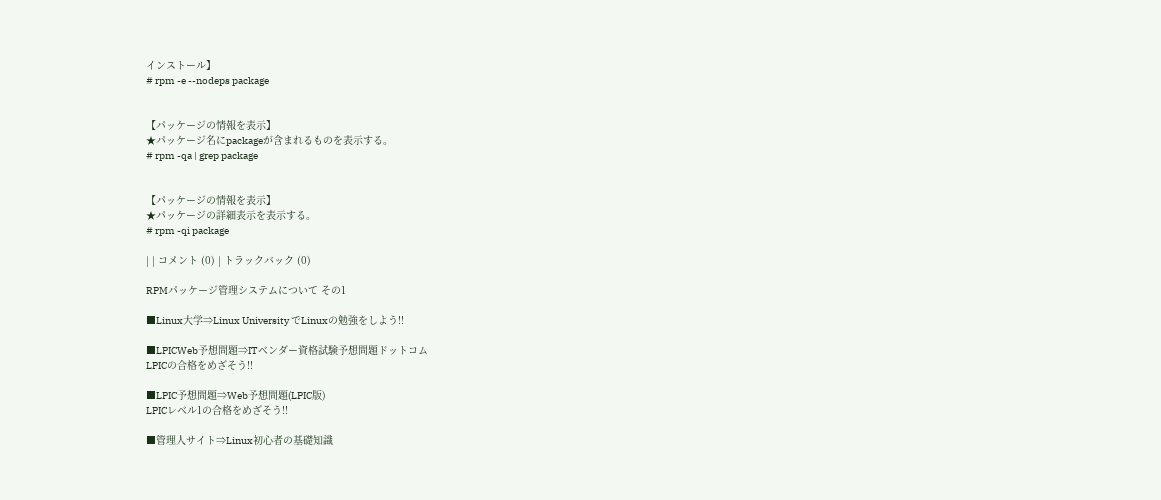インストール】
# rpm -e --nodeps package


【パッケージの情報を表示】
★パッケージ名にpackageが含まれるものを表示する。
# rpm -qa | grep package


【パッケージの情報を表示】
★パッケージの詳細表示を表示する。
# rpm -qi package

| | コメント (0) | トラックバック (0)

RPMパッケージ管理システムについて その1

■Linux大学⇒Linux University でLinuxの勉強をしよう!!

■LPICWeb予想問題⇒ITベンダー資格試験予想問題ドットコム
LPICの合格をめざそう!!

■LPIC予想問題⇒Web予想問題(LPIC版)
LPICレベル1の合格をめざそう!!

■管理人サイト⇒Linux初心者の基礎知識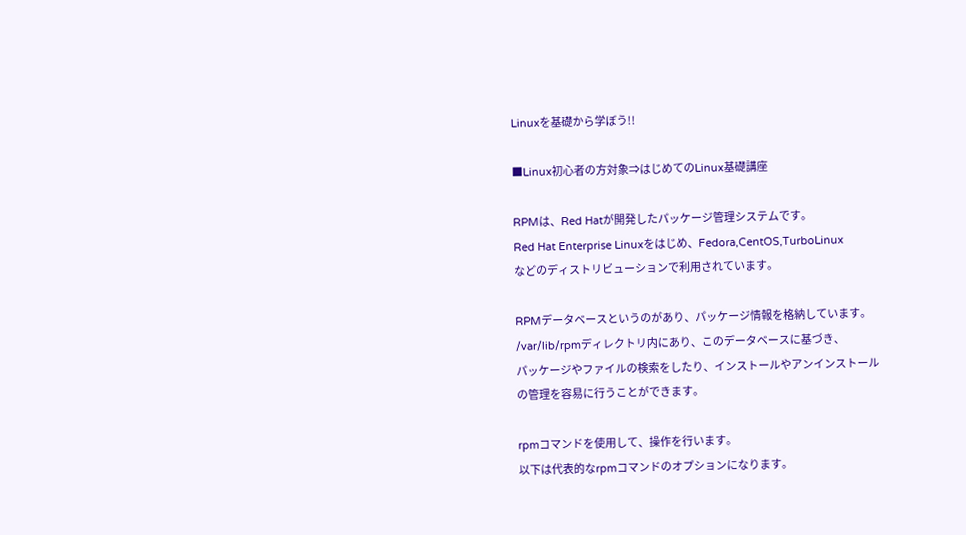Linuxを基礎から学ぼう!!

■Linux初心者の方対象⇒はじめてのLinux基礎講座

RPMは、Red Hatが開発したパッケージ管理システムです。
Red Hat Enterprise Linuxをはじめ、Fedora,CentOS,TurboLinux
などのディストリビューションで利用されています。

RPMデータベースというのがあり、パッケージ情報を格納しています。
/var/lib/rpmディレクトリ内にあり、このデータベースに基づき、
パッケージやファイルの検索をしたり、インストールやアンインストール
の管理を容易に行うことができます。

rpmコマンドを使用して、操作を行います。
以下は代表的なrpmコマンドのオプションになります。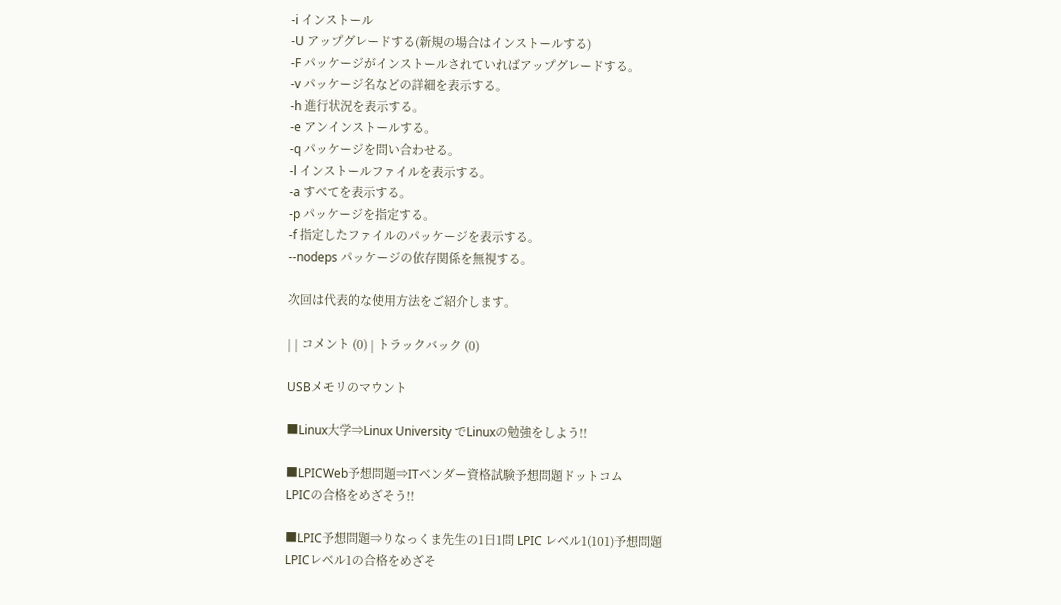-i インストール
-U アップグレードする(新規の場合はインストールする)
-F パッケージがインストールされていればアップグレードする。
-v パッケージ名などの詳細を表示する。
-h 進行状況を表示する。
-e アンインストールする。
-q パッケージを問い合わせる。
-l インストールファイルを表示する。
-a すべてを表示する。
-p パッケージを指定する。
-f 指定したファイルのパッケージを表示する。
--nodeps パッケージの依存関係を無視する。

次回は代表的な使用方法をご紹介します。

| | コメント (0) | トラックバック (0)

USBメモリのマウント

■Linux大学⇒Linux University でLinuxの勉強をしよう!!

■LPICWeb予想問題⇒ITベンダー資格試験予想問題ドットコム
LPICの合格をめざそう!!

■LPIC予想問題⇒りなっくま先生の1日1問 LPIC レベル1(101)予想問題
LPICレベル1の合格をめざそ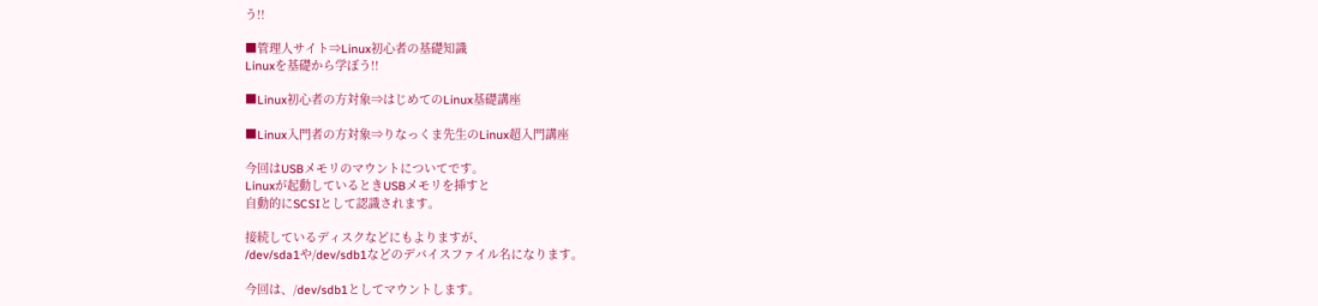う!!

■管理人サイト⇒Linux初心者の基礎知識
Linuxを基礎から学ぼう!!

■Linux初心者の方対象⇒はじめてのLinux基礎講座

■Linux入門者の方対象⇒りなっくま先生のLinux超入門講座

今回はUSBメモリのマウントについてです。
Linuxが起動しているときUSBメモリを挿すと
自動的にSCSIとして認識されます。

接続しているディスクなどにもよりますが、
/dev/sda1や/dev/sdb1などのデバイスファイル名になります。

今回は、/dev/sdb1としてマウントします。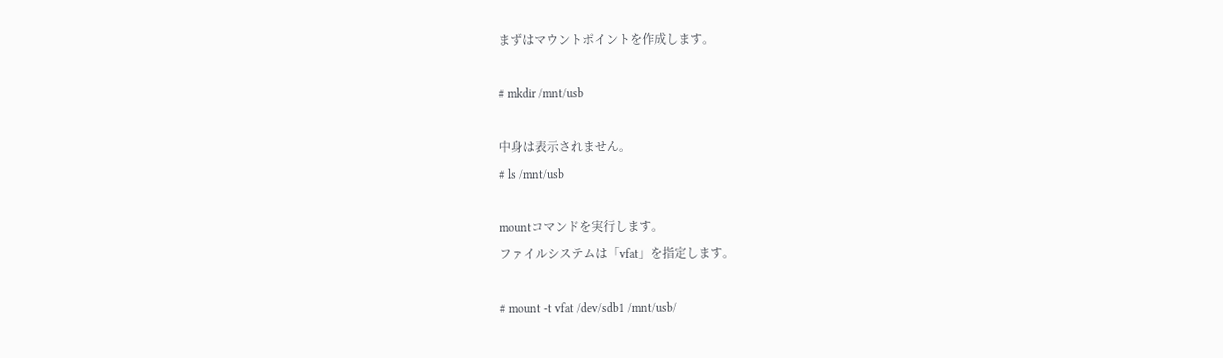まずはマウントポイントを作成します。

# mkdir /mnt/usb

中身は表示されません。
# ls /mnt/usb

mountコマンドを実行します。
ファイルシステムは「vfat」を指定します。

# mount -t vfat /dev/sdb1 /mnt/usb/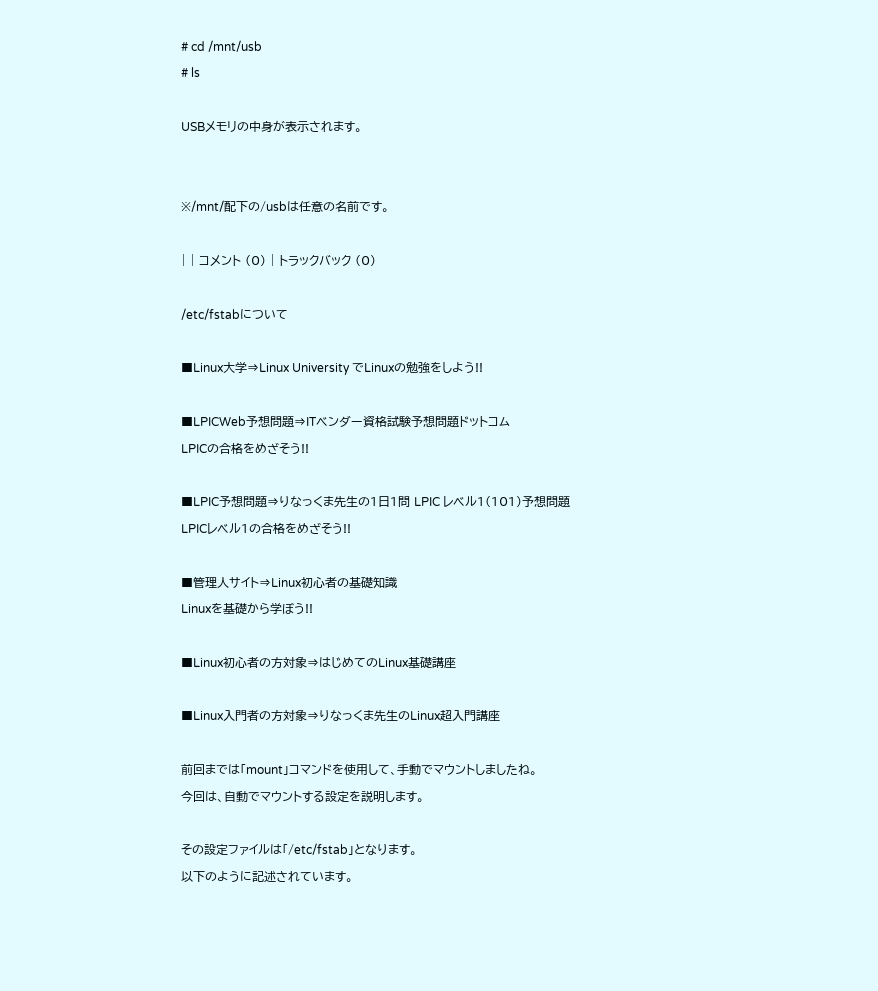# cd /mnt/usb
# ls

USBメモリの中身が表示されます。


※/mnt/配下の/usbは任意の名前です。

| | コメント (0) | トラックバック (0)

/etc/fstabについて

■Linux大学⇒Linux University でLinuxの勉強をしよう!!

■LPICWeb予想問題⇒ITベンダー資格試験予想問題ドットコム
LPICの合格をめざそう!!

■LPIC予想問題⇒りなっくま先生の1日1問 LPIC レベル1(101)予想問題
LPICレベル1の合格をめざそう!!

■管理人サイト⇒Linux初心者の基礎知識
Linuxを基礎から学ぼう!!

■Linux初心者の方対象⇒はじめてのLinux基礎講座

■Linux入門者の方対象⇒りなっくま先生のLinux超入門講座

前回までは「mount」コマンドを使用して、手動でマウントしましたね。
今回は、自動でマウントする設定を説明します。

その設定ファイルは「/etc/fstab」となります。
以下のように記述されています。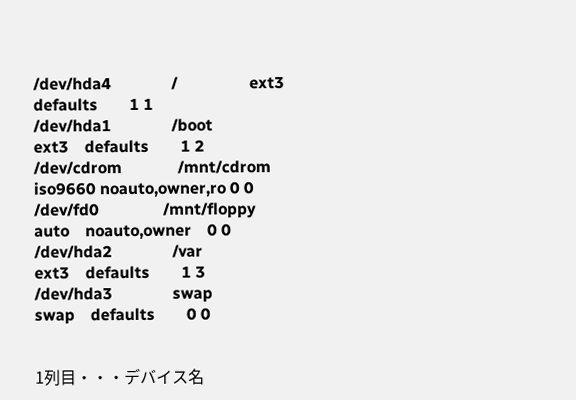/dev/hda4               /                  ext3    defaults        1 1
/dev/hda1               /boot              ext3    defaults        1 2
/dev/cdrom              /mnt/cdrom         iso9660 noauto,owner,ro 0 0
/dev/fd0                /mnt/floppy        auto    noauto,owner    0 0
/dev/hda2               /var               ext3    defaults        1 3
/dev/hda3               swap               swap    defaults        0 0


1列目・・・デバイス名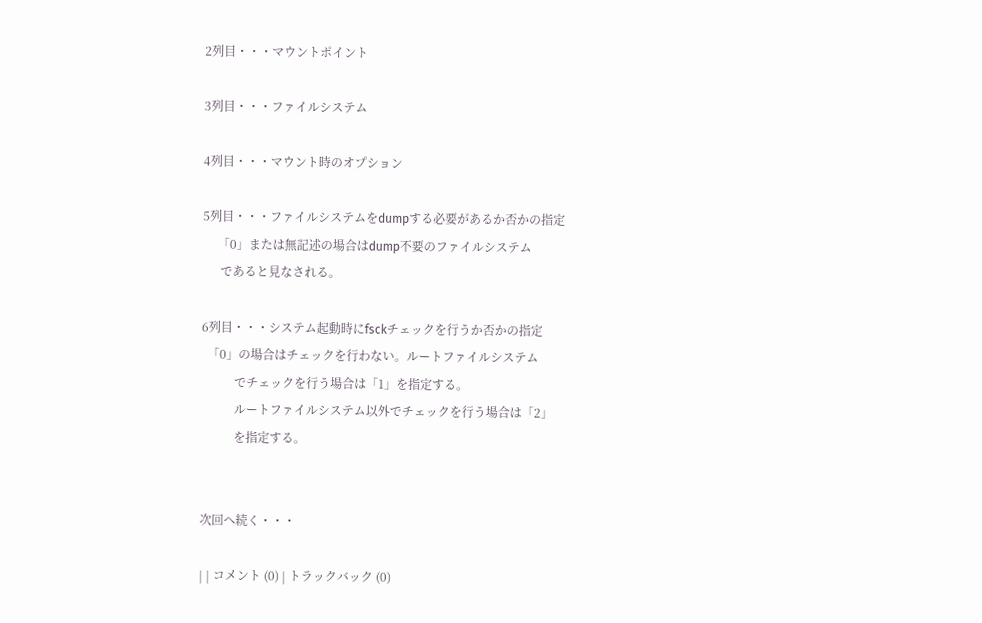2列目・・・マウントポイント

3列目・・・ファイルシステム

4列目・・・マウント時のオプション

5列目・・・ファイルシステムをdumpする必要があるか否かの指定
     「0」または無記述の場合はdump不要のファイルシステム
      であると見なされる。

6列目・・・システム起動時にfsckチェックを行うか否かの指定
  「0」の場合はチェックを行わない。ルートファイルシステム
           でチェックを行う場合は「1」を指定する。
           ルートファイルシステム以外でチェックを行う場合は「2」
           を指定する。


次回へ続く・・・

| | コメント (0) | トラックバック (0)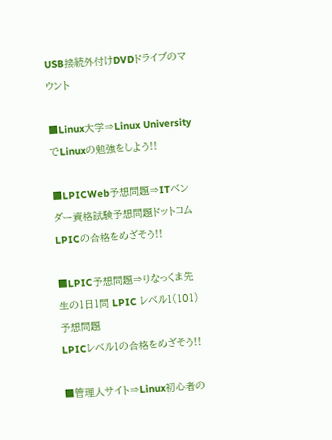USB接続外付けDVDドライブのマウント

■Linux大学⇒Linux University でLinuxの勉強をしよう!!

■LPICWeb予想問題⇒ITベンダー資格試験予想問題ドットコム
LPICの合格をめざそう!!

■LPIC予想問題⇒りなっくま先生の1日1問 LPIC レベル1(101)予想問題
LPICレベル1の合格をめざそう!!

■管理人サイト⇒Linux初心者の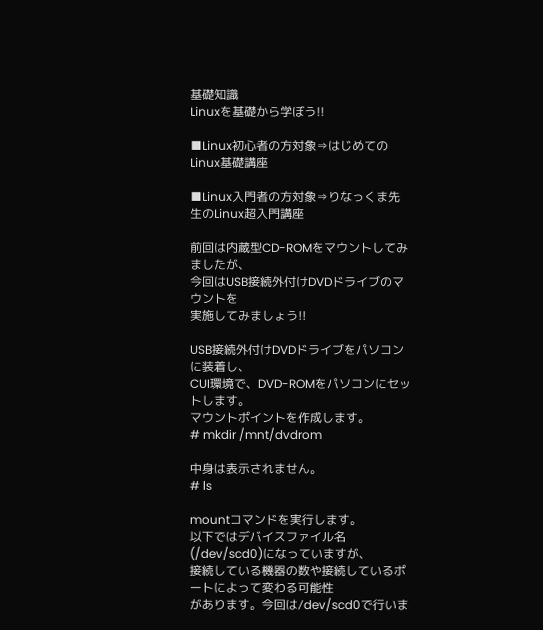基礎知識
Linuxを基礎から学ぼう!!

■Linux初心者の方対象⇒はじめてのLinux基礎講座

■Linux入門者の方対象⇒りなっくま先生のLinux超入門講座

前回は内蔵型CD-ROMをマウントしてみましたが、
今回はUSB接続外付けDVDドライブのマウントを
実施してみましょう!!

USB接続外付けDVDドライブをパソコンに装着し、
CUI環境で、DVD-ROMをパソコンにセットします。
マウントポイントを作成します。
# mkdir /mnt/dvdrom

中身は表示されません。
# ls

mountコマンドを実行します。
以下ではデバイスファイル名(/dev/scd0)になっていますが、
接続している機器の数や接続しているポートによって変わる可能性
があります。今回は/dev/scd0で行いま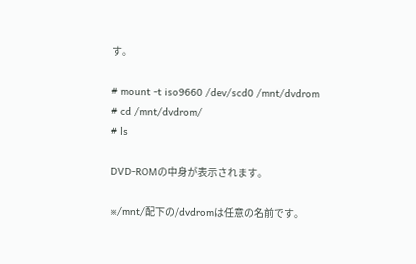す。

# mount -t iso9660 /dev/scd0 /mnt/dvdrom
# cd /mnt/dvdrom/
# ls

DVD-ROMの中身が表示されます。

※/mnt/配下の/dvdromは任意の名前です。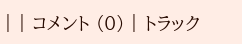| | コメント (0) | トラック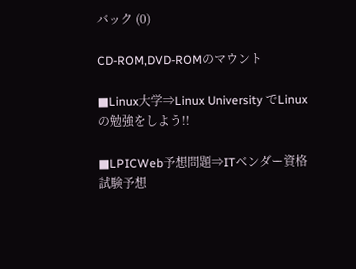バック (0)

CD-ROM,DVD-ROMのマウント

■Linux大学⇒Linux University でLinuxの勉強をしよう!!

■LPICWeb予想問題⇒ITベンダー資格試験予想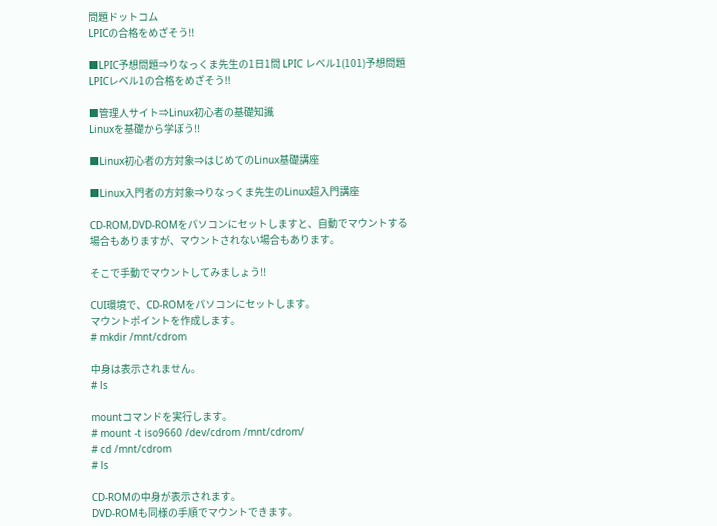問題ドットコム
LPICの合格をめざそう!!

■LPIC予想問題⇒りなっくま先生の1日1問 LPIC レベル1(101)予想問題
LPICレベル1の合格をめざそう!!

■管理人サイト⇒Linux初心者の基礎知識
Linuxを基礎から学ぼう!!

■Linux初心者の方対象⇒はじめてのLinux基礎講座

■Linux入門者の方対象⇒りなっくま先生のLinux超入門講座

CD-ROM,DVD-ROMをパソコンにセットしますと、自動でマウントする
場合もありますが、マウントされない場合もあります。

そこで手動でマウントしてみましょう!!

CUI環境で、CD-ROMをパソコンにセットします。
マウントポイントを作成します。
# mkdir /mnt/cdrom

中身は表示されません。
# ls

mountコマンドを実行します。
# mount -t iso9660 /dev/cdrom /mnt/cdrom/
# cd /mnt/cdrom
# ls

CD-ROMの中身が表示されます。
DVD-ROMも同様の手順でマウントできます。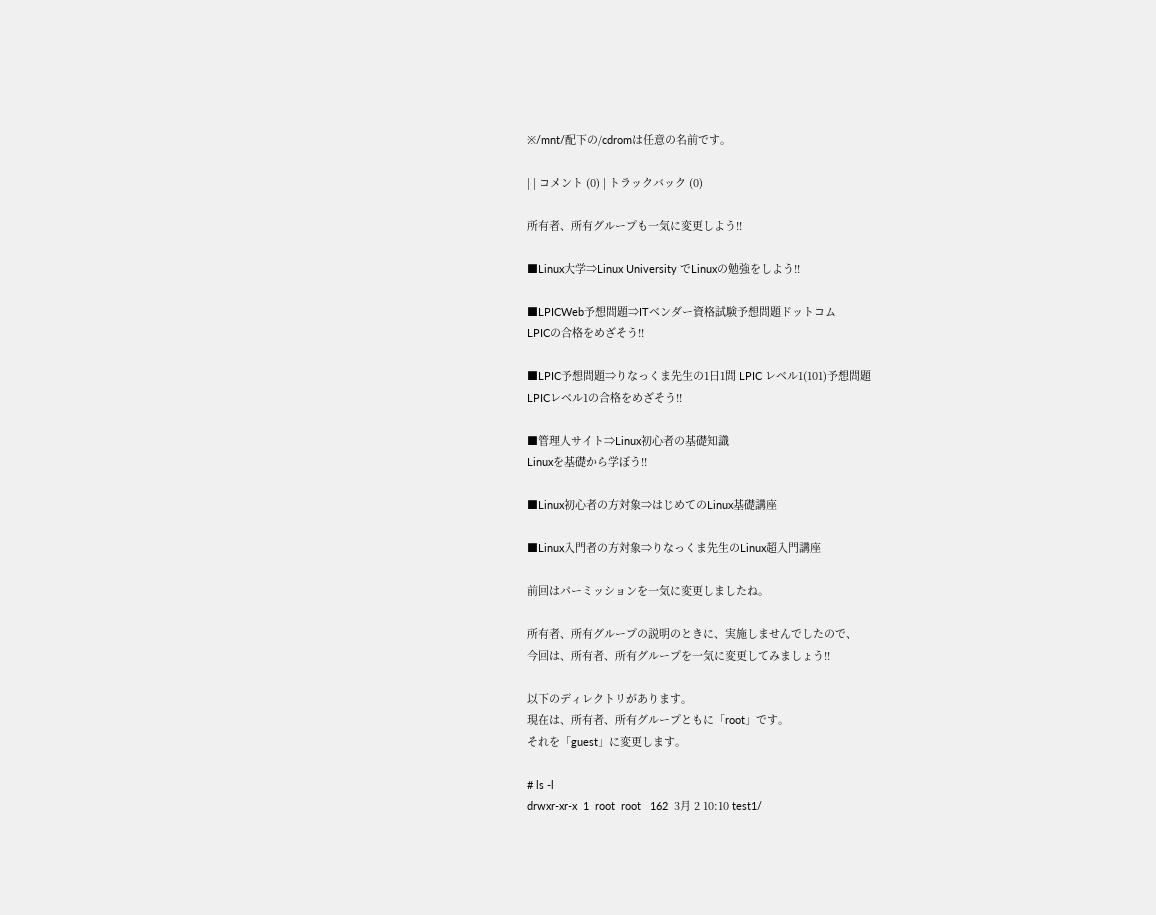※/mnt/配下の/cdromは任意の名前です。

| | コメント (0) | トラックバック (0)

所有者、所有グループも一気に変更しよう!!

■Linux大学⇒Linux University でLinuxの勉強をしよう!!

■LPICWeb予想問題⇒ITベンダー資格試験予想問題ドットコム
LPICの合格をめざそう!!

■LPIC予想問題⇒りなっくま先生の1日1問 LPIC レベル1(101)予想問題
LPICレベル1の合格をめざそう!!

■管理人サイト⇒Linux初心者の基礎知識
Linuxを基礎から学ぼう!!

■Linux初心者の方対象⇒はじめてのLinux基礎講座

■Linux入門者の方対象⇒りなっくま先生のLinux超入門講座

前回はパーミッションを一気に変更しましたね。

所有者、所有グループの説明のときに、実施しませんでしたので、
今回は、所有者、所有グループを一気に変更してみましょう!!

以下のディレクトリがあります。
現在は、所有者、所有グループともに「root」です。
それを「guest」に変更します。

# ls -l
drwxr-xr-x  1  root  root   162  3月 2 10:10 test1/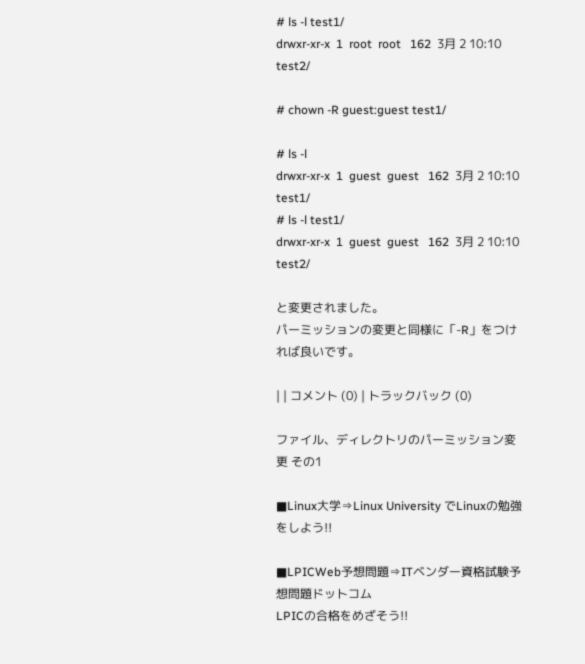# ls -l test1/
drwxr-xr-x  1  root  root   162  3月 2 10:10 test2/

# chown -R guest:guest test1/

# ls -l
drwxr-xr-x  1  guest  guest   162  3月 2 10:10 test1/
# ls -l test1/
drwxr-xr-x  1  guest  guest   162  3月 2 10:10 test2/

と変更されました。
パーミッションの変更と同様に「-R」をつければ良いです。

| | コメント (0) | トラックバック (0)

ファイル、ディレクトリのパーミッション変更 その1

■Linux大学⇒Linux University でLinuxの勉強をしよう!!

■LPICWeb予想問題⇒ITベンダー資格試験予想問題ドットコム
LPICの合格をめざそう!!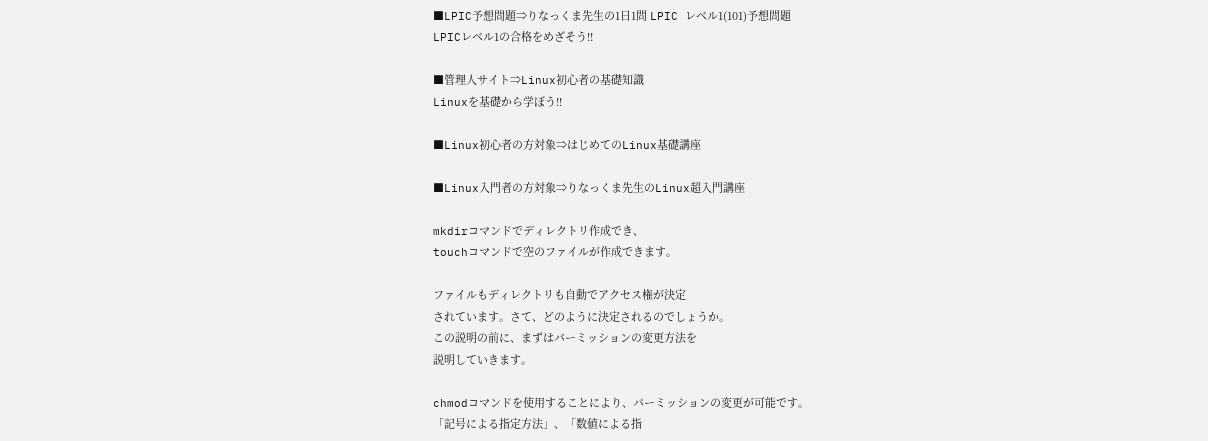■LPIC予想問題⇒りなっくま先生の1日1問 LPIC レベル1(101)予想問題
LPICレベル1の合格をめざそう!!

■管理人サイト⇒Linux初心者の基礎知識
Linuxを基礎から学ぼう!!

■Linux初心者の方対象⇒はじめてのLinux基礎講座

■Linux入門者の方対象⇒りなっくま先生のLinux超入門講座

mkdirコマンドでディレクトリ作成でき、
touchコマンドで空のファイルが作成できます。

ファイルもディレクトリも自動でアクセス権が決定
されています。さて、どのように決定されるのでしょうか。
この説明の前に、まずはパーミッションの変更方法を
説明していきます。

chmodコマンドを使用することにより、パーミッションの変更が可能です。
「記号による指定方法」、「数値による指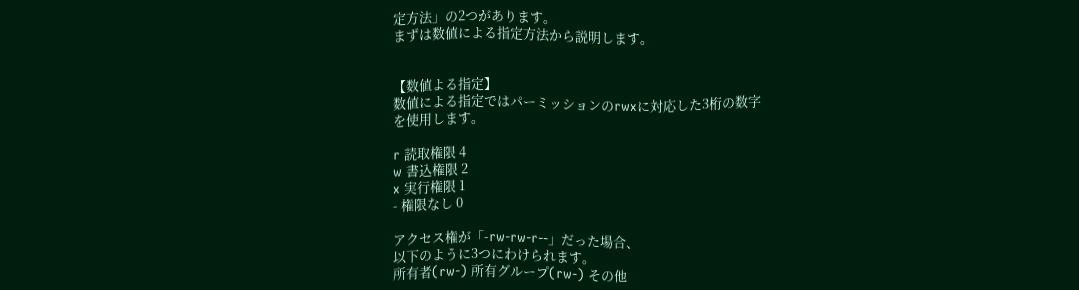定方法」の2つがあります。
まずは数値による指定方法から説明します。


【数値よる指定】
数値による指定ではパーミッションのrwxに対応した3桁の数字
を使用します。

r 読取権限 4
w 書込権限 2
x 実行権限 1
- 権限なし 0

アクセス権が「-rw-rw-r--」だった場合、
以下のように3つにわけられます。
所有者(rw-) 所有グループ(rw-) その他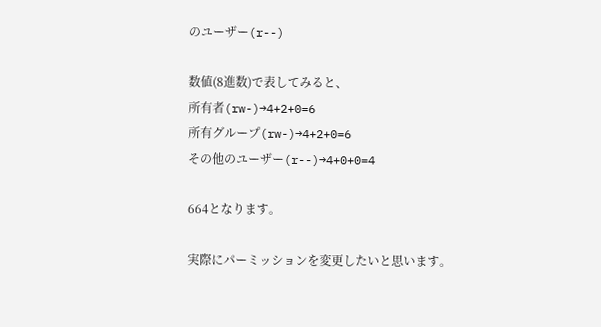のユーザー(r--)

数値(8進数)で表してみると、
所有者(rw-)→4+2+0=6
所有グループ(rw-)→4+2+0=6
その他のユーザー(r--)→4+0+0=4

664となります。

実際にパーミッションを変更したいと思います。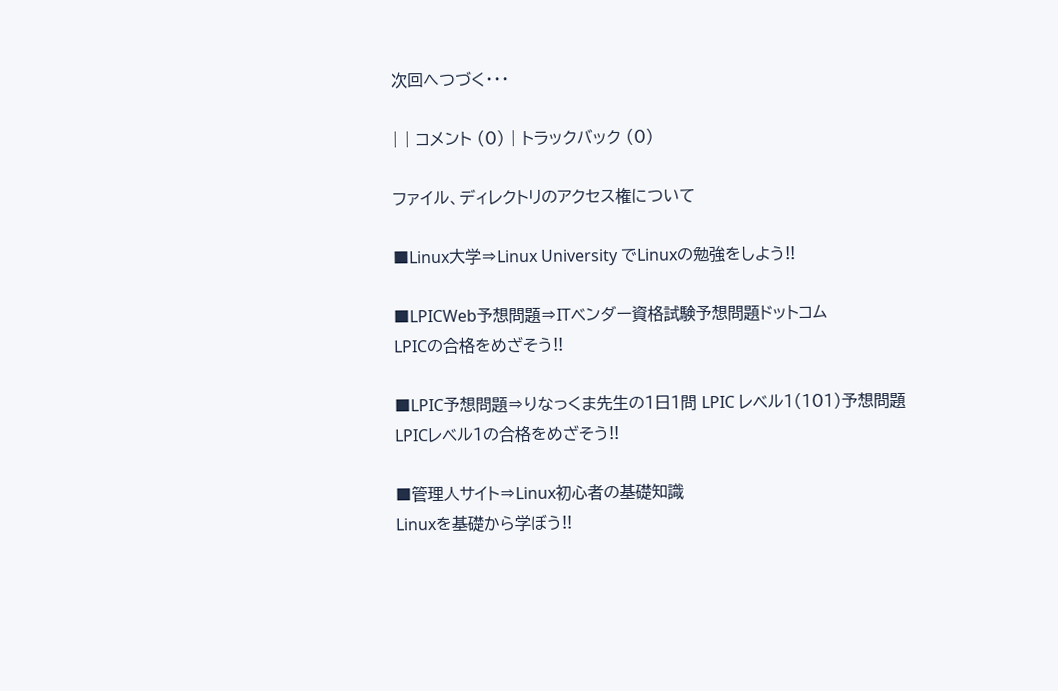次回へつづく・・・

| | コメント (0) | トラックバック (0)

ファイル、ディレクトリのアクセス権について

■Linux大学⇒Linux University でLinuxの勉強をしよう!!

■LPICWeb予想問題⇒ITベンダー資格試験予想問題ドットコム
LPICの合格をめざそう!!

■LPIC予想問題⇒りなっくま先生の1日1問 LPIC レベル1(101)予想問題
LPICレベル1の合格をめざそう!!

■管理人サイト⇒Linux初心者の基礎知識
Linuxを基礎から学ぼう!!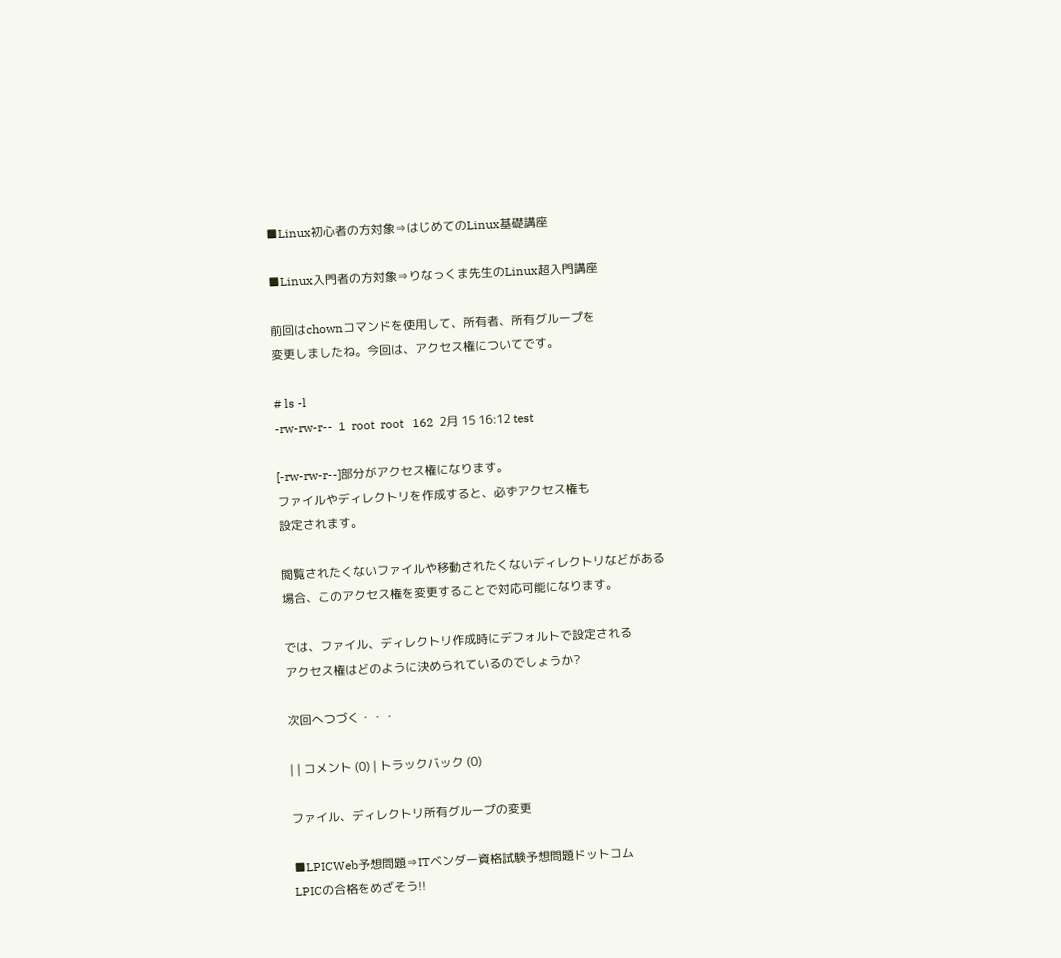■Linux初心者の方対象⇒はじめてのLinux基礎講座

■Linux入門者の方対象⇒りなっくま先生のLinux超入門講座

前回はchownコマンドを使用して、所有者、所有グループを
変更しましたね。今回は、アクセス権についてです。

# ls -l
-rw-rw-r--  1  root  root   162  2月 15 16:12 test

[-rw-rw-r--]部分がアクセス権になります。
ファイルやディレクトリを作成すると、必ずアクセス権も
設定されます。

閲覧されたくないファイルや移動されたくないディレクトリなどがある
場合、このアクセス権を変更することで対応可能になります。

では、ファイル、ディレクトリ作成時にデフォルトで設定される
アクセス権はどのように決められているのでしょうか?

次回へつづく・・・

| | コメント (0) | トラックバック (0)

ファイル、ディレクトリ所有グループの変更

■LPICWeb予想問題⇒ITベンダー資格試験予想問題ドットコム
LPICの合格をめざそう!!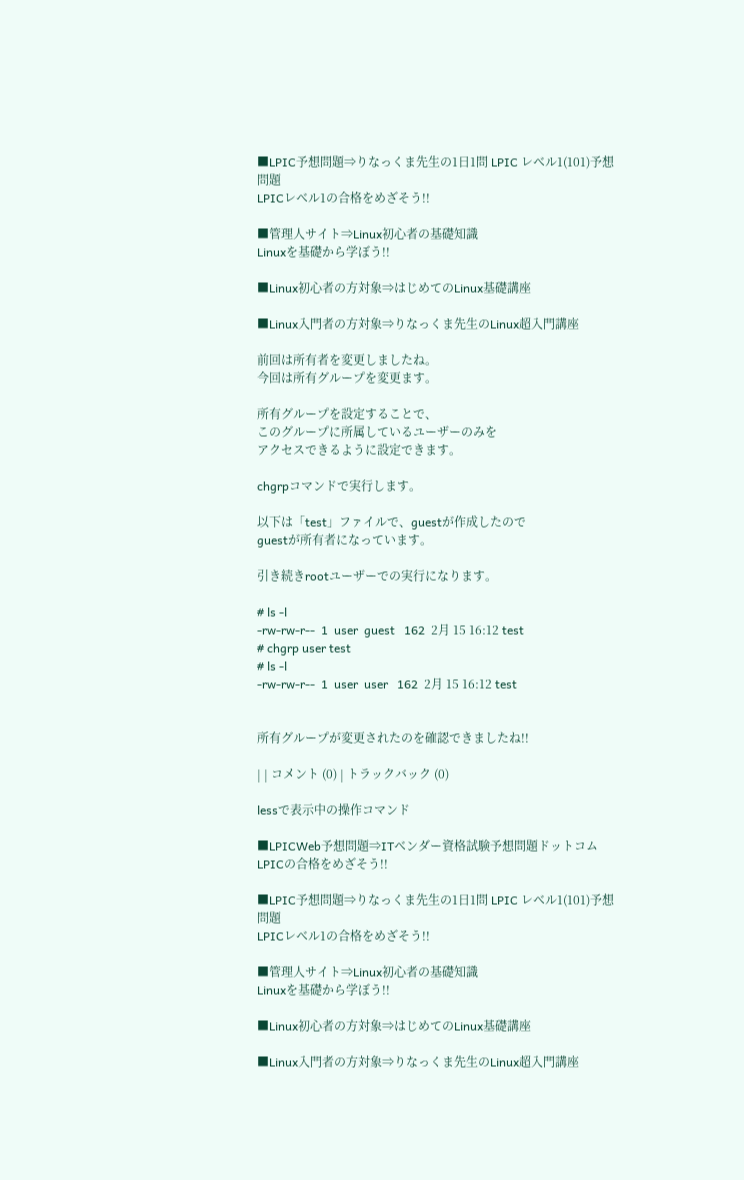■LPIC予想問題⇒りなっくま先生の1日1問 LPIC レベル1(101)予想問題
LPICレベル1の合格をめざそう!!

■管理人サイト⇒Linux初心者の基礎知識
Linuxを基礎から学ぼう!!

■Linux初心者の方対象⇒はじめてのLinux基礎講座

■Linux入門者の方対象⇒りなっくま先生のLinux超入門講座

前回は所有者を変更しましたね。
今回は所有グループを変更ます。

所有グループを設定することで、
このグループに所属しているユーザーのみを
アクセスできるように設定できます。

chgrpコマンドで実行します。

以下は「test」ファイルで、guestが作成したので
guestが所有者になっています。

引き続きrootユーザーでの実行になります。

# ls -l
-rw-rw-r--  1  user  guest   162  2月 15 16:12 test
# chgrp user test
# ls -l
-rw-rw-r--  1  user  user   162  2月 15 16:12 test


所有グループが変更されたのを確認できましたね!!

| | コメント (0) | トラックバック (0)

lessで表示中の操作コマンド

■LPICWeb予想問題⇒ITベンダー資格試験予想問題ドットコム
LPICの合格をめざそう!!

■LPIC予想問題⇒りなっくま先生の1日1問 LPIC レベル1(101)予想問題
LPICレベル1の合格をめざそう!!

■管理人サイト⇒Linux初心者の基礎知識
Linuxを基礎から学ぼう!!

■Linux初心者の方対象⇒はじめてのLinux基礎講座

■Linux入門者の方対象⇒りなっくま先生のLinux超入門講座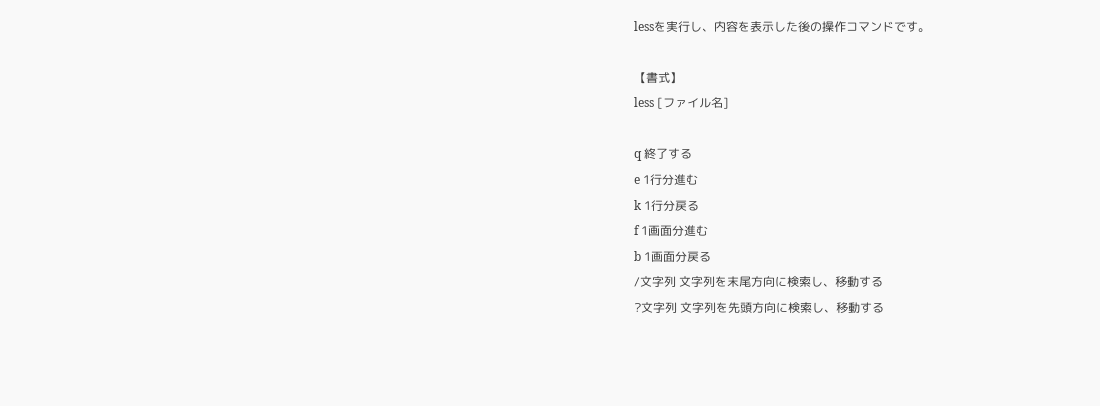lessを実行し、内容を表示した後の操作コマンドです。

【書式】
less [ファイル名]

q 終了する
e 1行分進む
k 1行分戻る
f 1画面分進む
b 1画面分戻る
/文字列 文字列を末尾方向に検索し、移動する
?文字列 文字列を先頭方向に検索し、移動する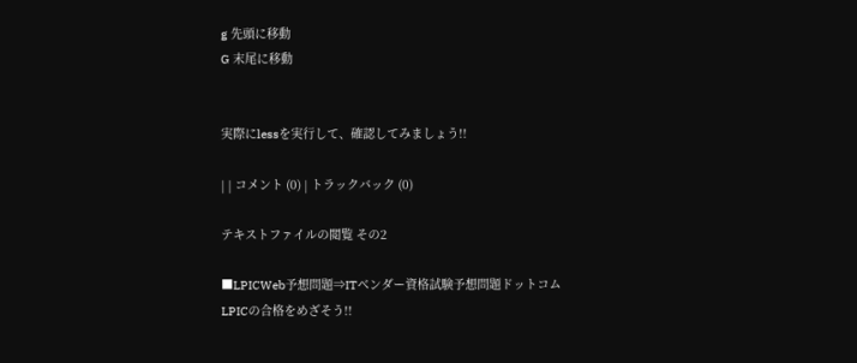g 先頭に移動
G 末尾に移動


実際にlessを実行して、確認してみましょう!!

| | コメント (0) | トラックバック (0)

テキストファイルの閲覧 その2

■LPICWeb予想問題⇒ITベンダー資格試験予想問題ドットコム
LPICの合格をめざそう!!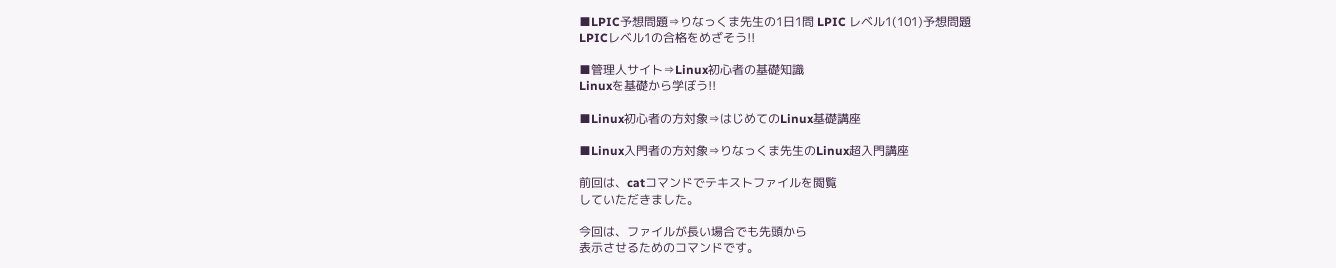■LPIC予想問題⇒りなっくま先生の1日1問 LPIC レベル1(101)予想問題
LPICレベル1の合格をめざそう!!

■管理人サイト⇒Linux初心者の基礎知識
Linuxを基礎から学ぼう!!

■Linux初心者の方対象⇒はじめてのLinux基礎講座

■Linux入門者の方対象⇒りなっくま先生のLinux超入門講座

前回は、catコマンドでテキストファイルを閲覧
していただきました。

今回は、ファイルが長い場合でも先頭から
表示させるためのコマンドです。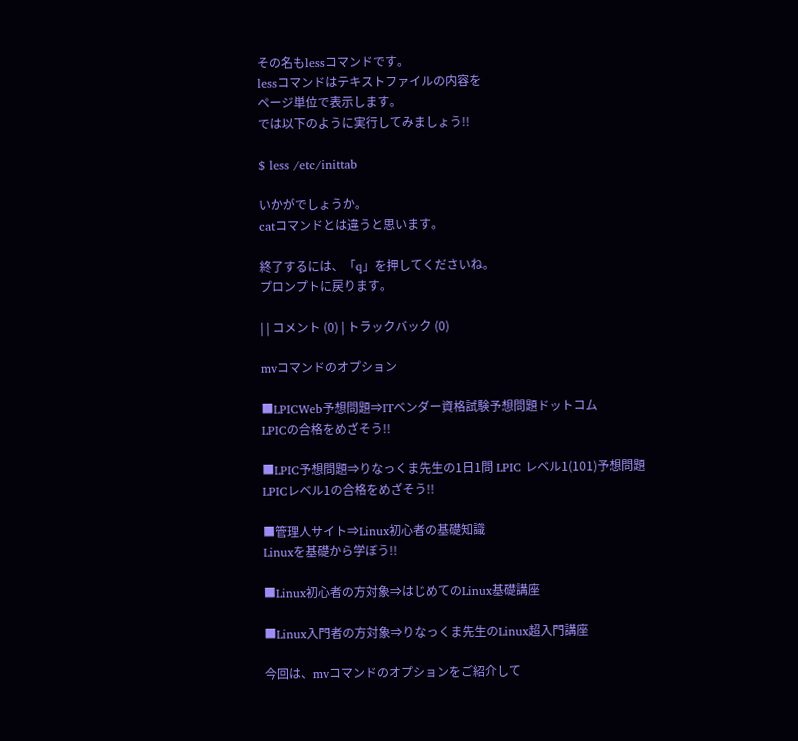その名もlessコマンドです。
lessコマンドはテキストファイルの内容を
ページ単位で表示します。
では以下のように実行してみましょう!!

$ less /etc/inittab

いかがでしょうか。
catコマンドとは違うと思います。

終了するには、「q」を押してくださいね。
プロンプトに戻ります。

| | コメント (0) | トラックバック (0)

mvコマンドのオプション

■LPICWeb予想問題⇒ITベンダー資格試験予想問題ドットコム
LPICの合格をめざそう!!

■LPIC予想問題⇒りなっくま先生の1日1問 LPIC レベル1(101)予想問題
LPICレベル1の合格をめざそう!!

■管理人サイト⇒Linux初心者の基礎知識
Linuxを基礎から学ぼう!!

■Linux初心者の方対象⇒はじめてのLinux基礎講座

■Linux入門者の方対象⇒りなっくま先生のLinux超入門講座

今回は、mvコマンドのオプションをご紹介して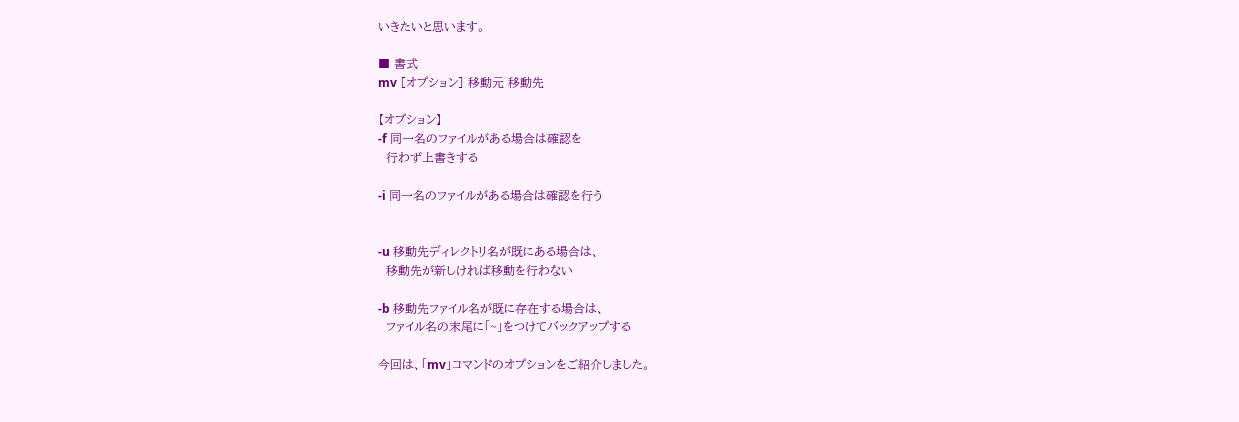いきたいと思います。

■ 書式
mv [オプション] 移動元 移動先

【オプション】
-f 同一名のファイルがある場合は確認を
  行わず上書きする

-i 同一名のファイルがある場合は確認を行う


-u 移動先ディレクトリ名が既にある場合は、
  移動先が新しければ移動を行わない

-b 移動先ファイル名が既に存在する場合は、
  ファイル名の末尾に「~」をつけてバックアップする

今回は、「mv」コマンドのオプションをご紹介しました。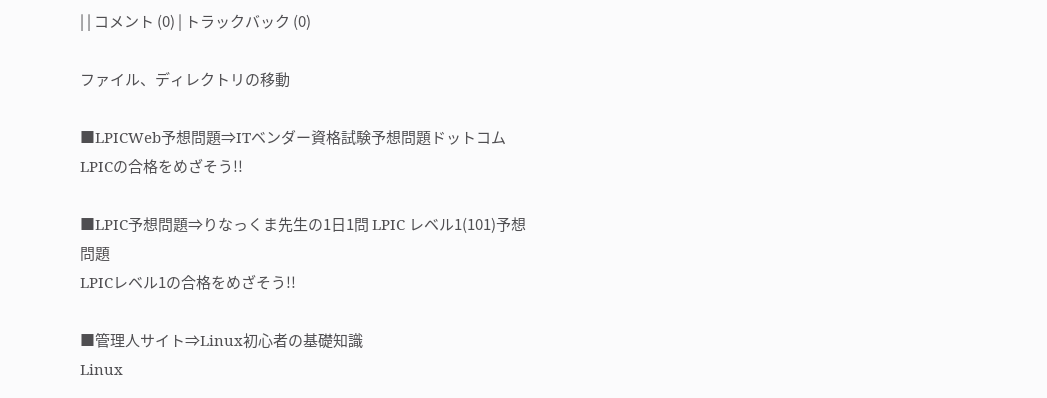| | コメント (0) | トラックバック (0)

ファイル、ディレクトリの移動

■LPICWeb予想問題⇒ITベンダー資格試験予想問題ドットコム
LPICの合格をめざそう!!

■LPIC予想問題⇒りなっくま先生の1日1問 LPIC レベル1(101)予想問題
LPICレベル1の合格をめざそう!!

■管理人サイト⇒Linux初心者の基礎知識
Linux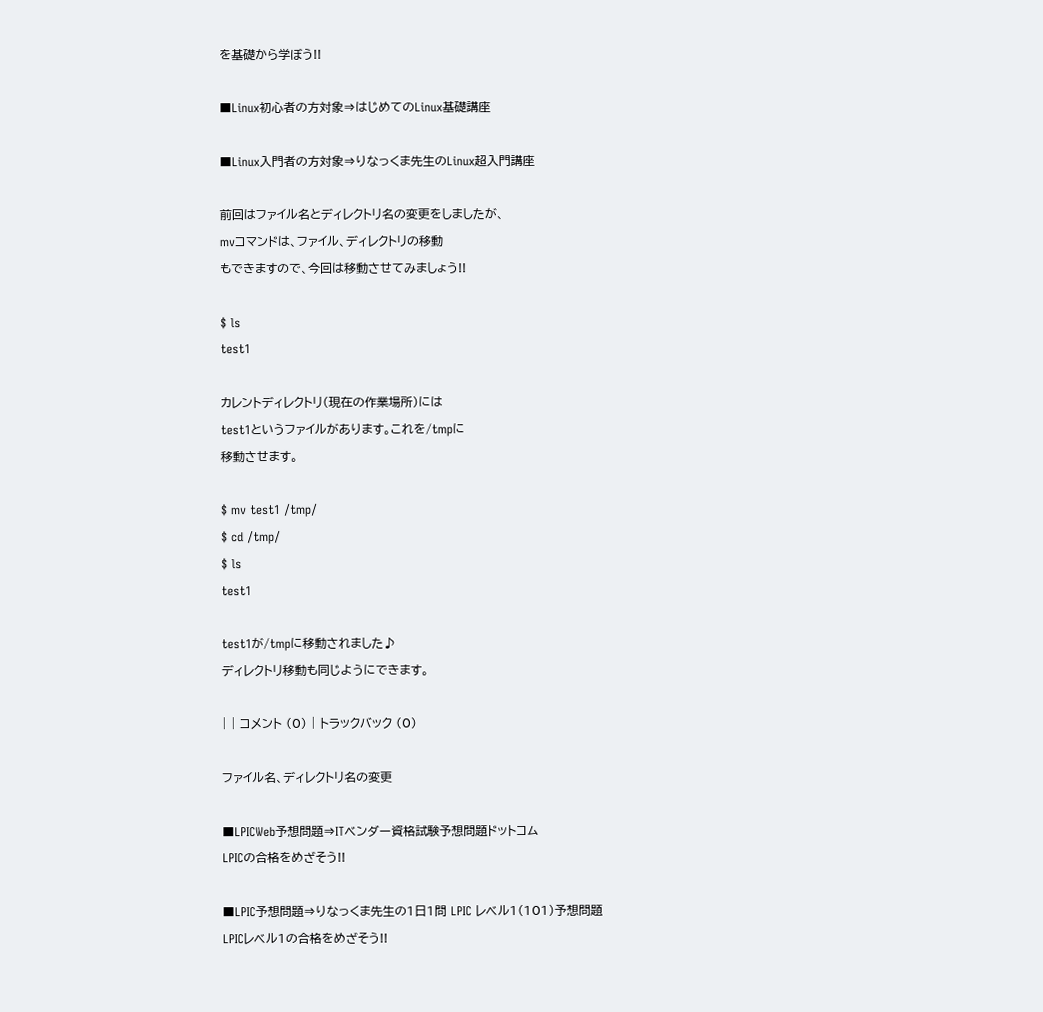を基礎から学ぼう!!

■Linux初心者の方対象⇒はじめてのLinux基礎講座

■Linux入門者の方対象⇒りなっくま先生のLinux超入門講座

前回はファイル名とディレクトリ名の変更をしましたが、
mvコマンドは、ファイル、ディレクトリの移動
もできますので、今回は移動させてみましょう!!

$ ls
test1

カレントディレクトリ(現在の作業場所)には
test1というファイルがあります。これを/tmpに
移動させます。

$ mv test1 /tmp/
$ cd /tmp/
$ ls
test1

test1が/tmpに移動されました♪
ディレクトリ移動も同じようにできます。

| | コメント (0) | トラックバック (0)

ファイル名、ディレクトリ名の変更

■LPICWeb予想問題⇒ITベンダー資格試験予想問題ドットコム
LPICの合格をめざそう!!

■LPIC予想問題⇒りなっくま先生の1日1問 LPIC レベル1(101)予想問題
LPICレベル1の合格をめざそう!!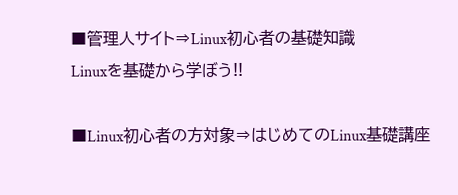■管理人サイト⇒Linux初心者の基礎知識
Linuxを基礎から学ぼう!!

■Linux初心者の方対象⇒はじめてのLinux基礎講座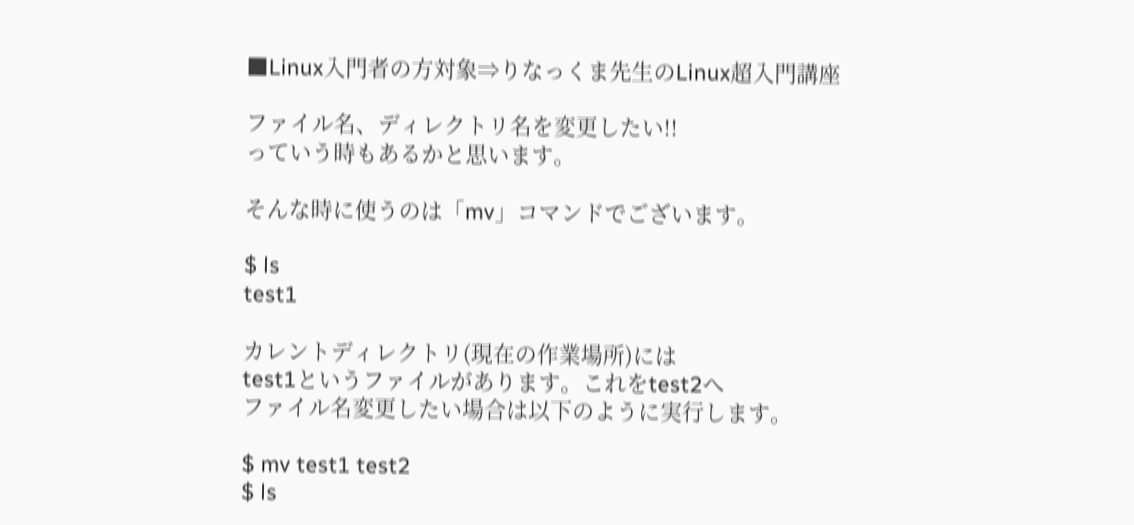■Linux入門者の方対象⇒りなっくま先生のLinux超入門講座

ファイル名、ディレクトリ名を変更したい!!
っていう時もあるかと思います。

そんな時に使うのは「mv」コマンドでございます。

$ ls
test1

カレントディレクトリ(現在の作業場所)には
test1というファイルがあります。これをtest2へ
ファイル名変更したい場合は以下のように実行します。

$ mv test1 test2
$ ls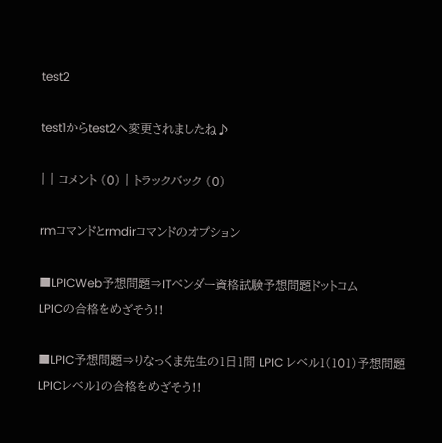test2

test1からtest2へ変更されましたね♪

| | コメント (0) | トラックバック (0)

rmコマンドとrmdirコマンドのオプション

■LPICWeb予想問題⇒ITベンダー資格試験予想問題ドットコム
LPICの合格をめざそう!!

■LPIC予想問題⇒りなっくま先生の1日1問 LPIC レベル1(101)予想問題
LPICレベル1の合格をめざそう!!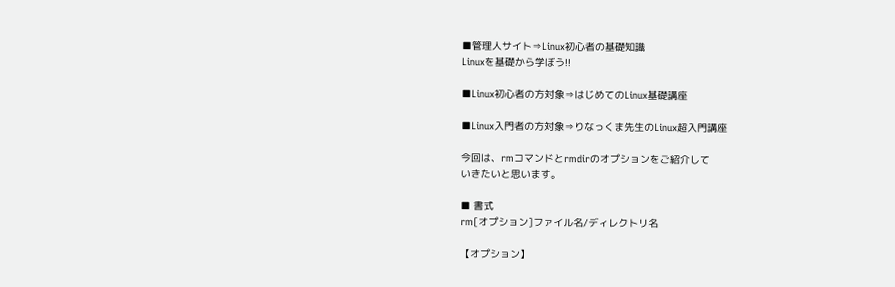■管理人サイト⇒Linux初心者の基礎知識
Linuxを基礎から学ぼう!!

■Linux初心者の方対象⇒はじめてのLinux基礎講座

■Linux入門者の方対象⇒りなっくま先生のLinux超入門講座

今回は、rmコマンドとrmdirのオプションをご紹介して
いきたいと思います。

■ 書式
rm[オプション]ファイル名/ディレクトリ名

【オプション】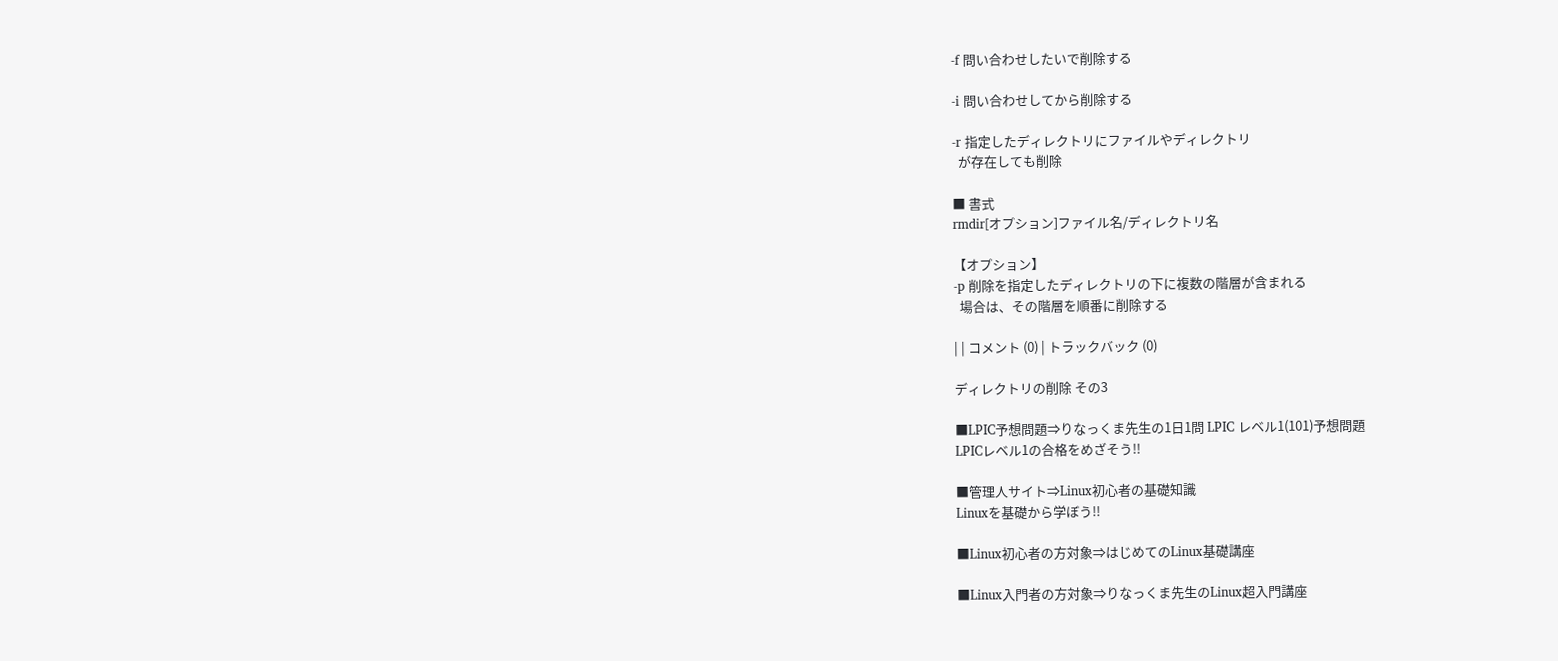-f 問い合わせしたいで削除する

-i 問い合わせしてから削除する

-r 指定したディレクトリにファイルやディレクトリ
  が存在しても削除

■ 書式
rmdir[オプション]ファイル名/ディレクトリ名

【オプション】
-p 削除を指定したディレクトリの下に複数の階層が含まれる
  場合は、その階層を順番に削除する

| | コメント (0) | トラックバック (0)

ディレクトリの削除 その3

■LPIC予想問題⇒りなっくま先生の1日1問 LPIC レベル1(101)予想問題
LPICレベル1の合格をめざそう!!

■管理人サイト⇒Linux初心者の基礎知識
Linuxを基礎から学ぼう!!

■Linux初心者の方対象⇒はじめてのLinux基礎講座

■Linux入門者の方対象⇒りなっくま先生のLinux超入門講座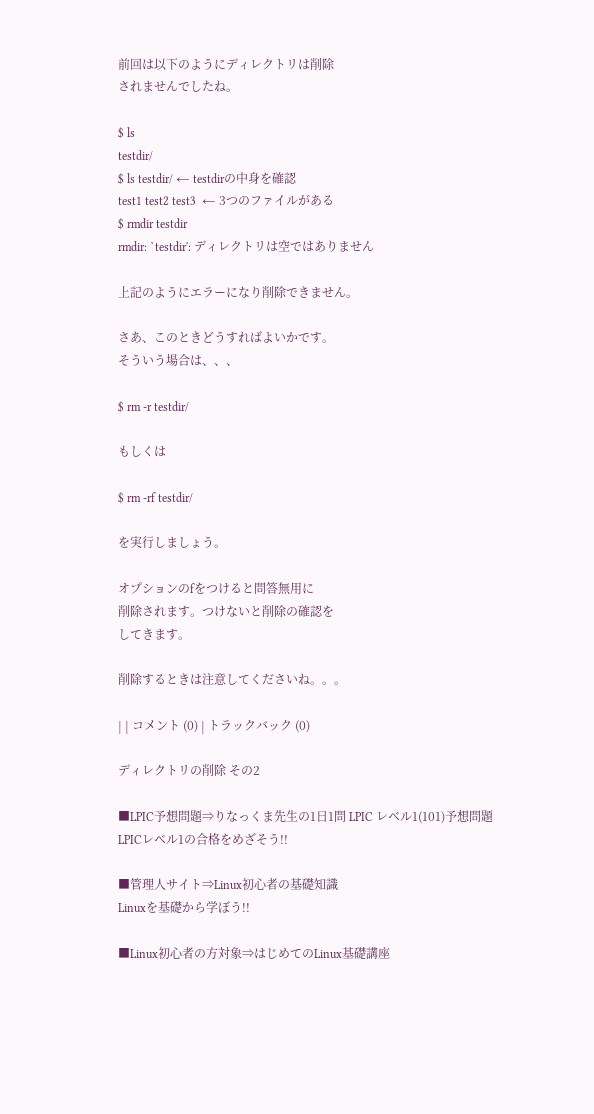前回は以下のようにディレクトリは削除
されませんでしたね。

$ ls
testdir/
$ ls testdir/ ← testdirの中身を確認
test1 test2 test3  ← 3つのファイルがある
$ rmdir testdir
rmdir: `testdir': ディレクトリは空ではありません

上記のようにエラーになり削除できません。

さあ、このときどうすればよいかです。
そういう場合は、、、

$ rm -r testdir/

もしくは

$ rm -rf testdir/

を実行しましょう。

オプションのfをつけると問答無用に
削除されます。つけないと削除の確認を
してきます。

削除するときは注意してくださいね。。。

| | コメント (0) | トラックバック (0)

ディレクトリの削除 その2

■LPIC予想問題⇒りなっくま先生の1日1問 LPIC レベル1(101)予想問題
LPICレベル1の合格をめざそう!!

■管理人サイト⇒Linux初心者の基礎知識
Linuxを基礎から学ぼう!!

■Linux初心者の方対象⇒はじめてのLinux基礎講座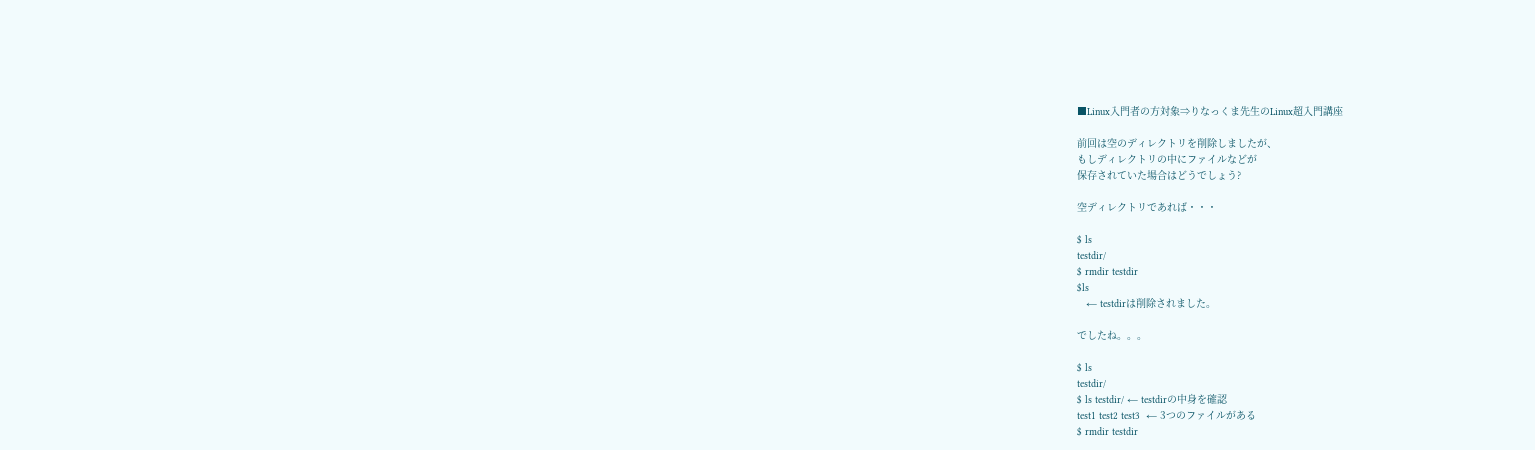■Linux入門者の方対象⇒りなっくま先生のLinux超入門講座

前回は空のディレクトリを削除しましたが、
もしディレクトリの中にファイルなどが
保存されていた場合はどうでしょう?

空ディレクトリであれば・・・

$ ls
testdir/
$ rmdir testdir
$ls
   ← testdirは削除されました。

でしたね。。。

$ ls
testdir/
$ ls testdir/ ← testdirの中身を確認
test1 test2 test3  ← 3つのファイルがある
$ rmdir testdir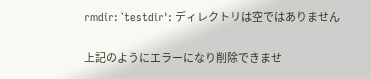rmdir: `testdir': ディレクトリは空ではありません

上記のようにエラーになり削除できませ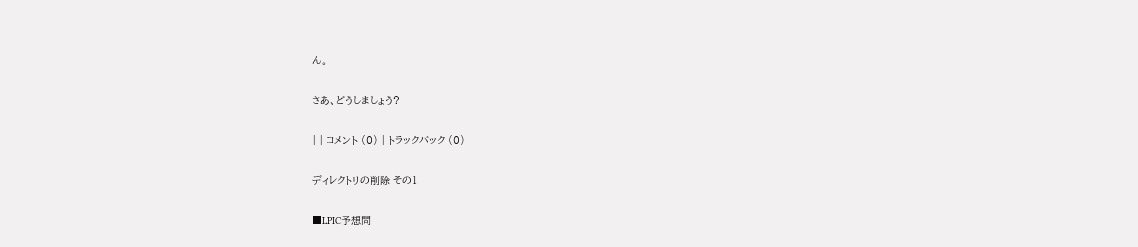ん。

さあ、どうしましょう?

| | コメント (0) | トラックバック (0)

ディレクトリの削除 その1

■LPIC予想問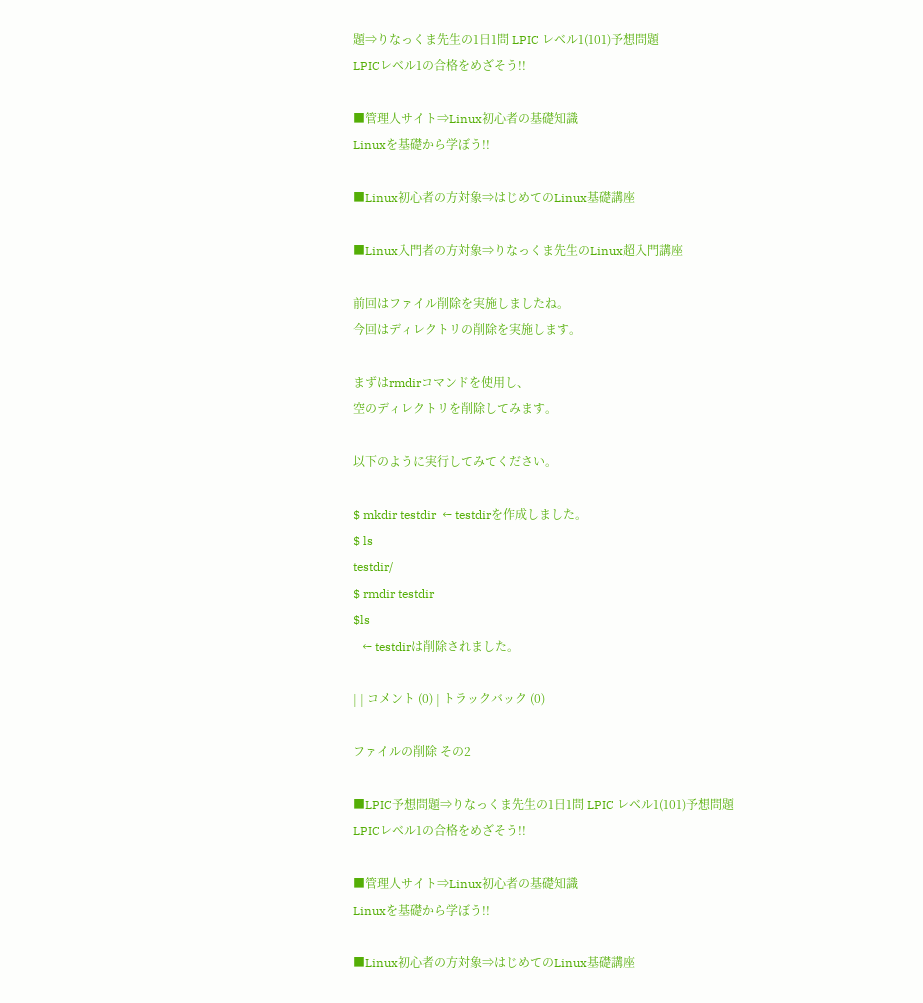題⇒りなっくま先生の1日1問 LPIC レベル1(101)予想問題
LPICレベル1の合格をめざそう!!

■管理人サイト⇒Linux初心者の基礎知識
Linuxを基礎から学ぼう!!

■Linux初心者の方対象⇒はじめてのLinux基礎講座

■Linux入門者の方対象⇒りなっくま先生のLinux超入門講座

前回はファイル削除を実施しましたね。
今回はディレクトリの削除を実施します。

まずはrmdirコマンドを使用し、
空のディレクトリを削除してみます。

以下のように実行してみてください。

$ mkdir testdir  ← testdirを作成しました。
$ ls
testdir/
$ rmdir testdir
$ls
   ← testdirは削除されました。

| | コメント (0) | トラックバック (0)

ファイルの削除 その2

■LPIC予想問題⇒りなっくま先生の1日1問 LPIC レベル1(101)予想問題
LPICレベル1の合格をめざそう!!

■管理人サイト⇒Linux初心者の基礎知識
Linuxを基礎から学ぼう!!

■Linux初心者の方対象⇒はじめてのLinux基礎講座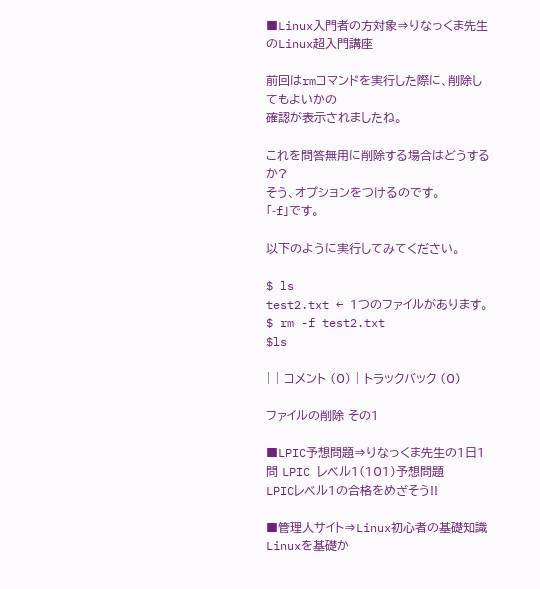■Linux入門者の方対象⇒りなっくま先生のLinux超入門講座

前回はrmコマンドを実行した際に、削除してもよいかの
確認が表示されましたね。

これを問答無用に削除する場合はどうするか?
そう、オプションをつけるのです。
「-f」です。

以下のように実行してみてください。

$ ls
test2.txt ← 1つのファイルがあります。
$ rm -f test2.txt
$ls

| | コメント (0) | トラックバック (0)

ファイルの削除 その1

■LPIC予想問題⇒りなっくま先生の1日1問 LPIC レベル1(101)予想問題
LPICレベル1の合格をめざそう!!

■管理人サイト⇒Linux初心者の基礎知識
Linuxを基礎か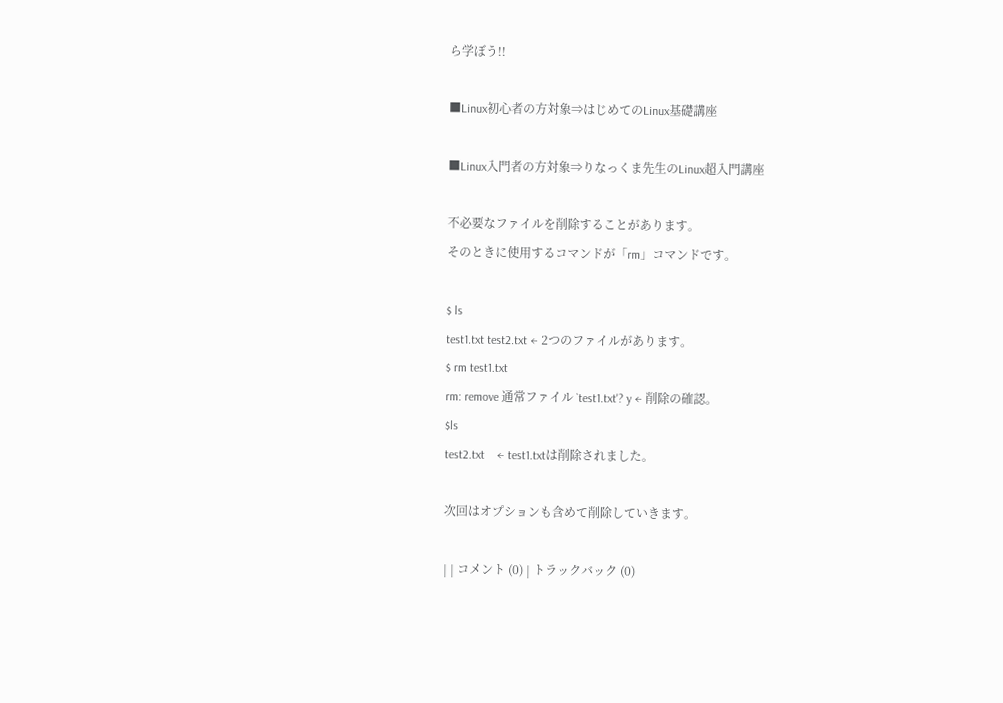ら学ぼう!!

■Linux初心者の方対象⇒はじめてのLinux基礎講座

■Linux入門者の方対象⇒りなっくま先生のLinux超入門講座

不必要なファイルを削除することがあります。
そのときに使用するコマンドが「rm」コマンドです。

$ ls
test1.txt test2.txt ← 2つのファイルがあります。
$ rm test1.txt
rm: remove 通常ファイル `test1.txt'? y ← 削除の確認。
$ls
test2.txt    ← test1.txtは削除されました。

次回はオプションも含めて削除していきます。

| | コメント (0) | トラックバック (0)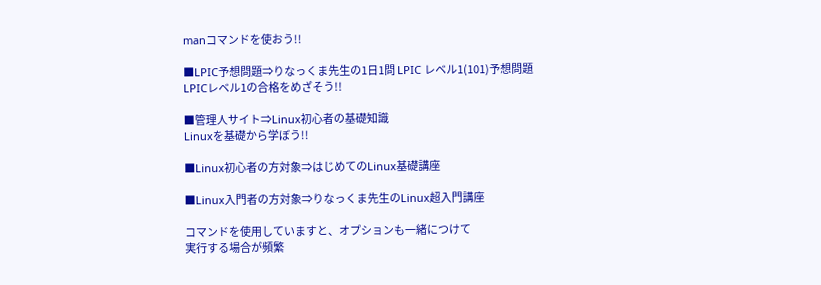manコマンドを使おう!!

■LPIC予想問題⇒りなっくま先生の1日1問 LPIC レベル1(101)予想問題
LPICレベル1の合格をめざそう!!

■管理人サイト⇒Linux初心者の基礎知識
Linuxを基礎から学ぼう!!

■Linux初心者の方対象⇒はじめてのLinux基礎講座

■Linux入門者の方対象⇒りなっくま先生のLinux超入門講座

コマンドを使用していますと、オプションも一緒につけて
実行する場合が頻繁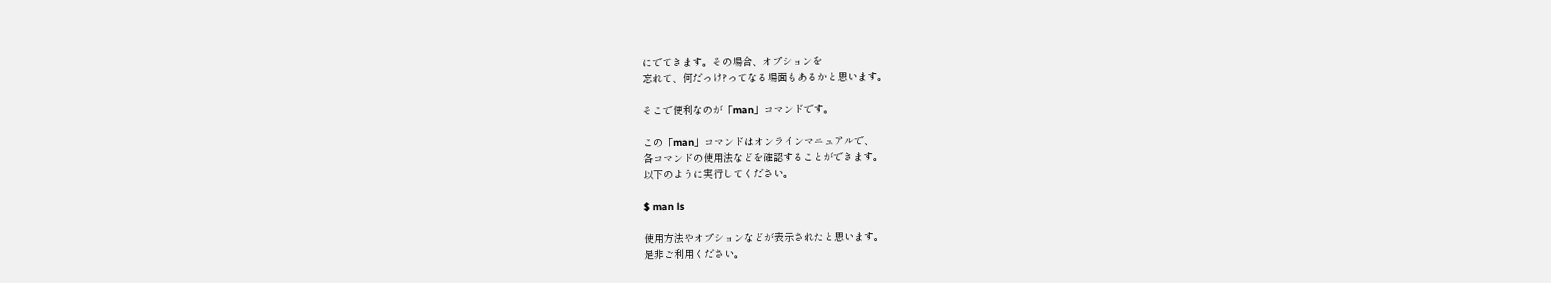にでてきます。その場合、オプションを
忘れて、何だっけ?ってなる場面もあるかと思います。

そこで便利なのが「man」コマンドです。

この「man」コマンドはオンラインマニュアルで、
各コマンドの使用法などを確認することができます。
以下のように実行してください。

$ man ls

使用方法やオプションなどが表示されたと思います。
是非ご利用ください。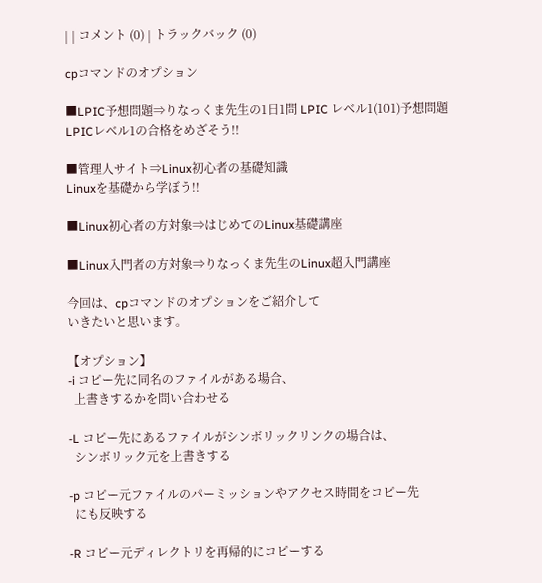| | コメント (0) | トラックバック (0)

cpコマンドのオプション

■LPIC予想問題⇒りなっくま先生の1日1問 LPIC レベル1(101)予想問題
LPICレベル1の合格をめざそう!!

■管理人サイト⇒Linux初心者の基礎知識
Linuxを基礎から学ぼう!!

■Linux初心者の方対象⇒はじめてのLinux基礎講座

■Linux入門者の方対象⇒りなっくま先生のLinux超入門講座

今回は、cpコマンドのオプションをご紹介して
いきたいと思います。

【オプション】
-i コピー先に同名のファイルがある場合、
  上書きするかを問い合わせる

-L コピー先にあるファイルがシンボリックリンクの場合は、
  シンボリック元を上書きする

-p コピー元ファイルのパーミッションやアクセス時間をコピー先
  にも反映する

-R コピー元ディレクトリを再帰的にコピーする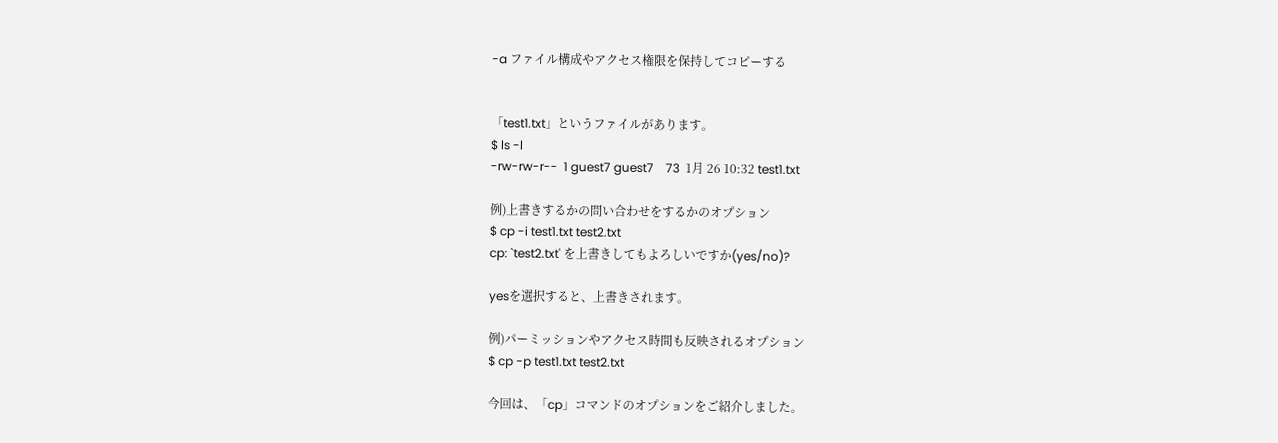-a ファイル構成やアクセス権限を保持してコピーする


「test1.txt」というファイルがあります。
$ ls -l
-rw-rw-r--  1 guest7 guest7    73  1月 26 10:32 test1.txt

例)上書きするかの問い合わせをするかのオプション
$ cp -i test1.txt test2.txt
cp: `test2.txt' を上書きしてもよろしいですか(yes/no)?

yesを選択すると、上書きされます。

例)パーミッションやアクセス時間も反映されるオプション
$ cp -p test1.txt test2.txt

今回は、「cp」コマンドのオプションをご紹介しました。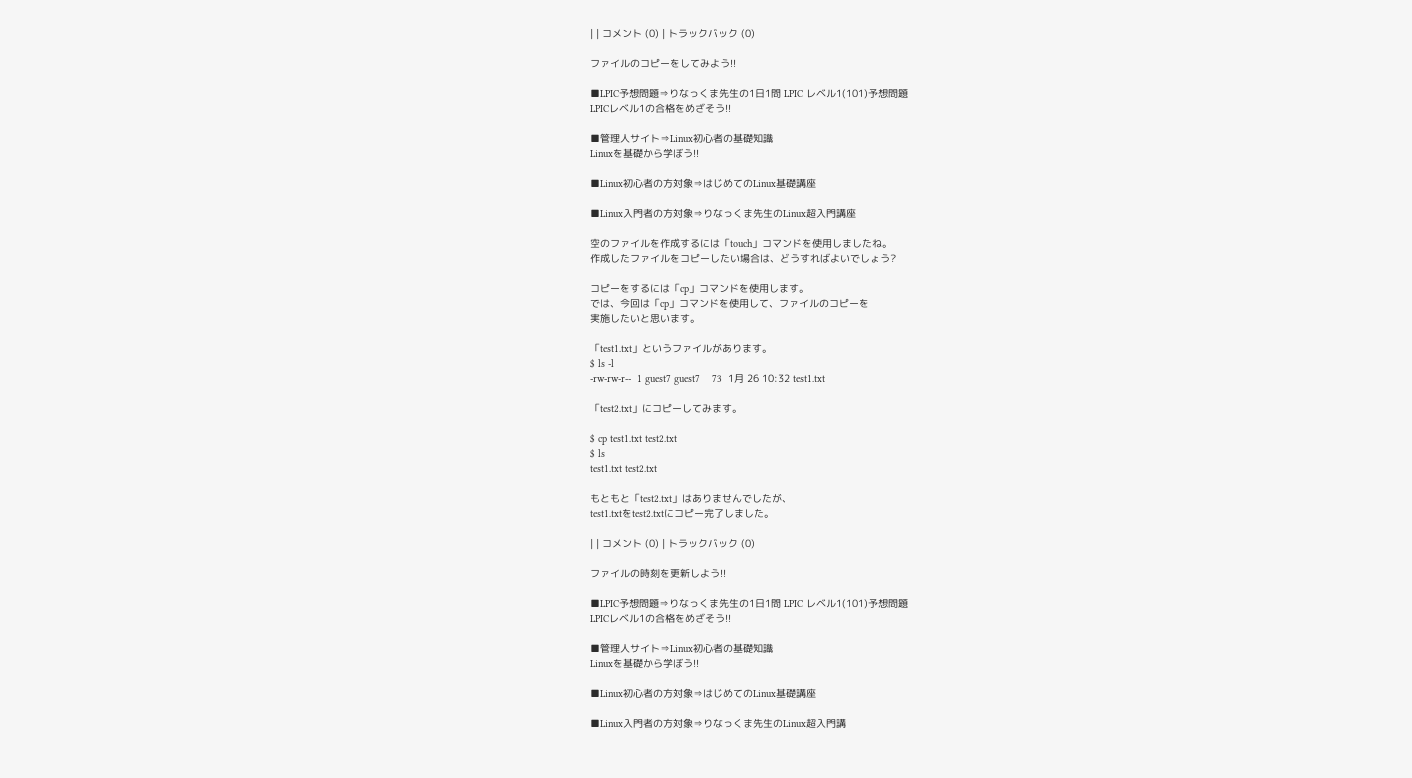| | コメント (0) | トラックバック (0)

ファイルのコピーをしてみよう!!

■LPIC予想問題⇒りなっくま先生の1日1問 LPIC レベル1(101)予想問題
LPICレベル1の合格をめざそう!!

■管理人サイト⇒Linux初心者の基礎知識
Linuxを基礎から学ぼう!!

■Linux初心者の方対象⇒はじめてのLinux基礎講座

■Linux入門者の方対象⇒りなっくま先生のLinux超入門講座

空のファイルを作成するには「touch」コマンドを使用しましたね。
作成したファイルをコピーしたい場合は、どうすればよいでしょう?

コピーをするには「cp」コマンドを使用します。
では、今回は「cp」コマンドを使用して、ファイルのコピーを
実施したいと思います。

「test1.txt」というファイルがあります。
$ ls -l
-rw-rw-r--  1 guest7 guest7    73  1月 26 10:32 test1.txt

「test2.txt」にコピーしてみます。

$ cp test1.txt test2.txt
$ ls
test1.txt test2.txt

もともと「test2.txt」はありませんでしたが、
test1.txtをtest2.txtにコピー完了しました。

| | コメント (0) | トラックバック (0)

ファイルの時刻を更新しよう!!

■LPIC予想問題⇒りなっくま先生の1日1問 LPIC レベル1(101)予想問題
LPICレベル1の合格をめざそう!!

■管理人サイト⇒Linux初心者の基礎知識
Linuxを基礎から学ぼう!!

■Linux初心者の方対象⇒はじめてのLinux基礎講座

■Linux入門者の方対象⇒りなっくま先生のLinux超入門講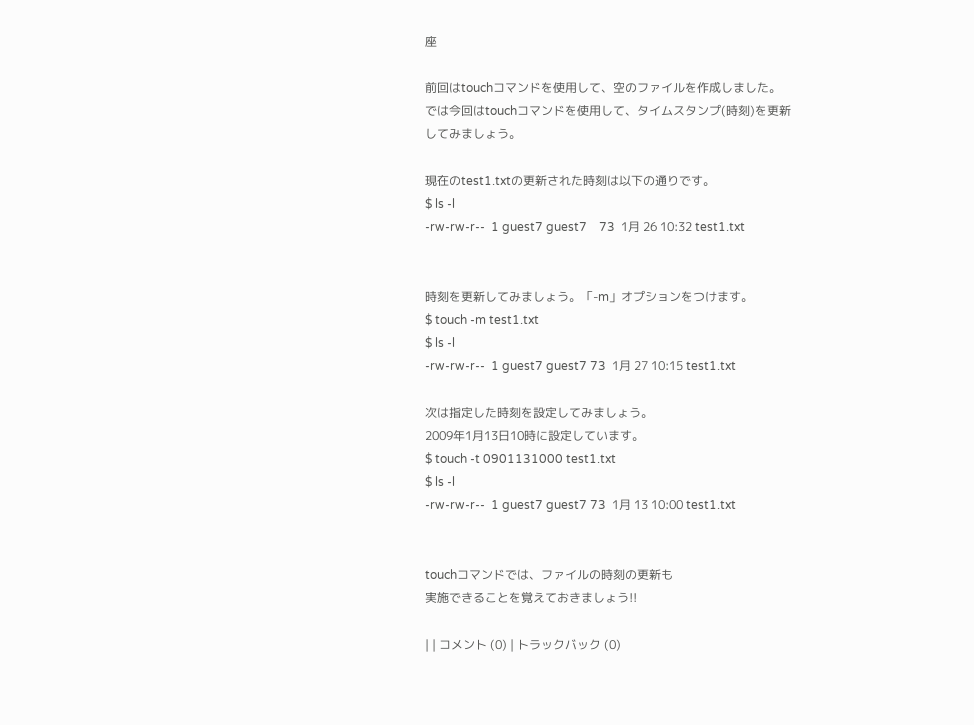座

前回はtouchコマンドを使用して、空のファイルを作成しました。
では今回はtouchコマンドを使用して、タイムスタンプ(時刻)を更新
してみましょう。

現在のtest1.txtの更新された時刻は以下の通りです。
$ ls -l
-rw-rw-r--  1 guest7 guest7    73  1月 26 10:32 test1.txt


時刻を更新してみましょう。「-m」オプションをつけます。
$ touch -m test1.txt
$ ls -l
-rw-rw-r--  1 guest7 guest7 73  1月 27 10:15 test1.txt

次は指定した時刻を設定してみましょう。
2009年1月13日10時に設定しています。
$ touch -t 0901131000 test1.txt
$ ls -l
-rw-rw-r--  1 guest7 guest7 73  1月 13 10:00 test1.txt


touchコマンドでは、ファイルの時刻の更新も
実施できることを覚えておきましょう!!

| | コメント (0) | トラックバック (0)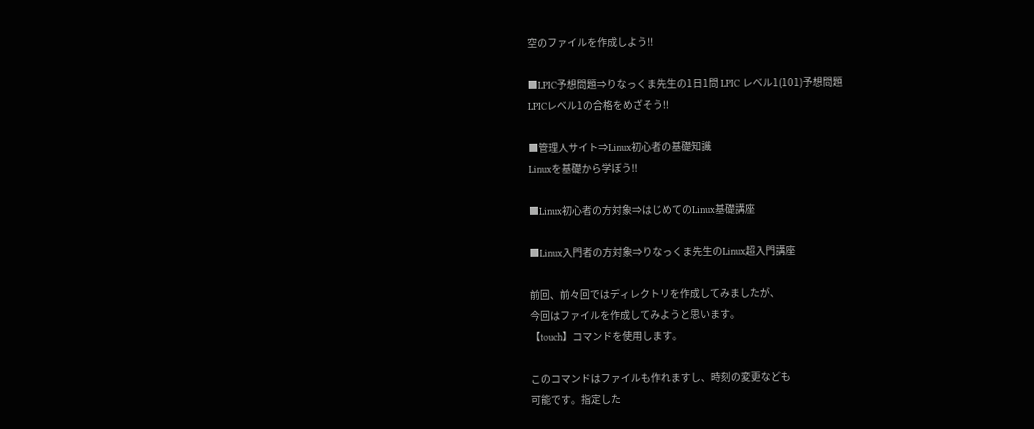空のファイルを作成しよう!!

■LPIC予想問題⇒りなっくま先生の1日1問 LPIC レベル1(101)予想問題
LPICレベル1の合格をめざそう!!

■管理人サイト⇒Linux初心者の基礎知識
Linuxを基礎から学ぼう!!

■Linux初心者の方対象⇒はじめてのLinux基礎講座

■Linux入門者の方対象⇒りなっくま先生のLinux超入門講座

前回、前々回ではディレクトリを作成してみましたが、
今回はファイルを作成してみようと思います。
【touch】コマンドを使用します。

このコマンドはファイルも作れますし、時刻の変更なども
可能です。指定した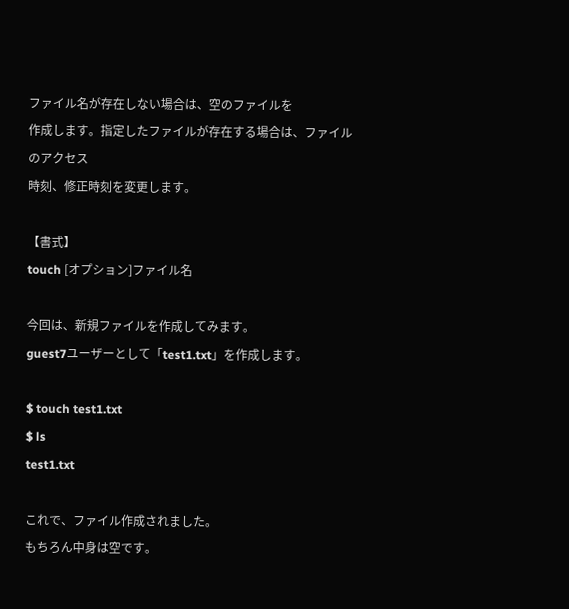ファイル名が存在しない場合は、空のファイルを
作成します。指定したファイルが存在する場合は、ファイルのアクセス
時刻、修正時刻を変更します。

【書式】
touch [オプション]ファイル名

今回は、新規ファイルを作成してみます。
guest7ユーザーとして「test1.txt」を作成します。

$ touch test1.txt
$ ls
test1.txt

これで、ファイル作成されました。
もちろん中身は空です。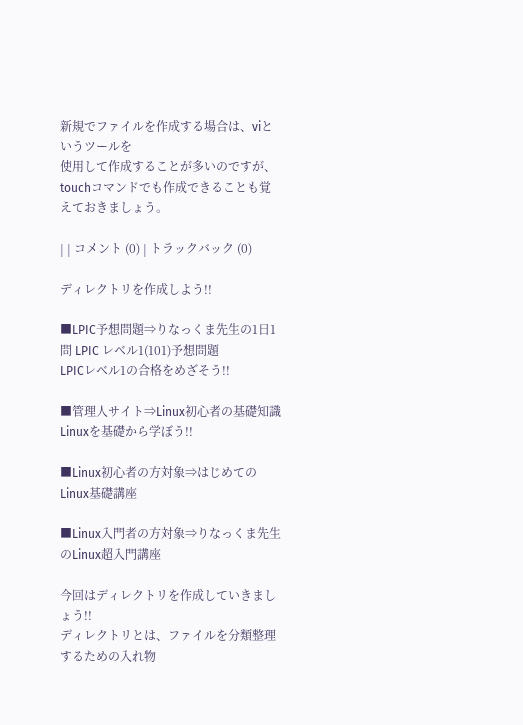新規でファイルを作成する場合は、viというツールを
使用して作成することが多いのですが、
touchコマンドでも作成できることも覚えておきましょう。

| | コメント (0) | トラックバック (0)

ディレクトリを作成しよう!!

■LPIC予想問題⇒りなっくま先生の1日1問 LPIC レベル1(101)予想問題
LPICレベル1の合格をめざそう!!

■管理人サイト⇒Linux初心者の基礎知識
Linuxを基礎から学ぼう!!

■Linux初心者の方対象⇒はじめてのLinux基礎講座

■Linux入門者の方対象⇒りなっくま先生のLinux超入門講座

今回はディレクトリを作成していきましょう!!
ディレクトリとは、ファイルを分類整理するための入れ物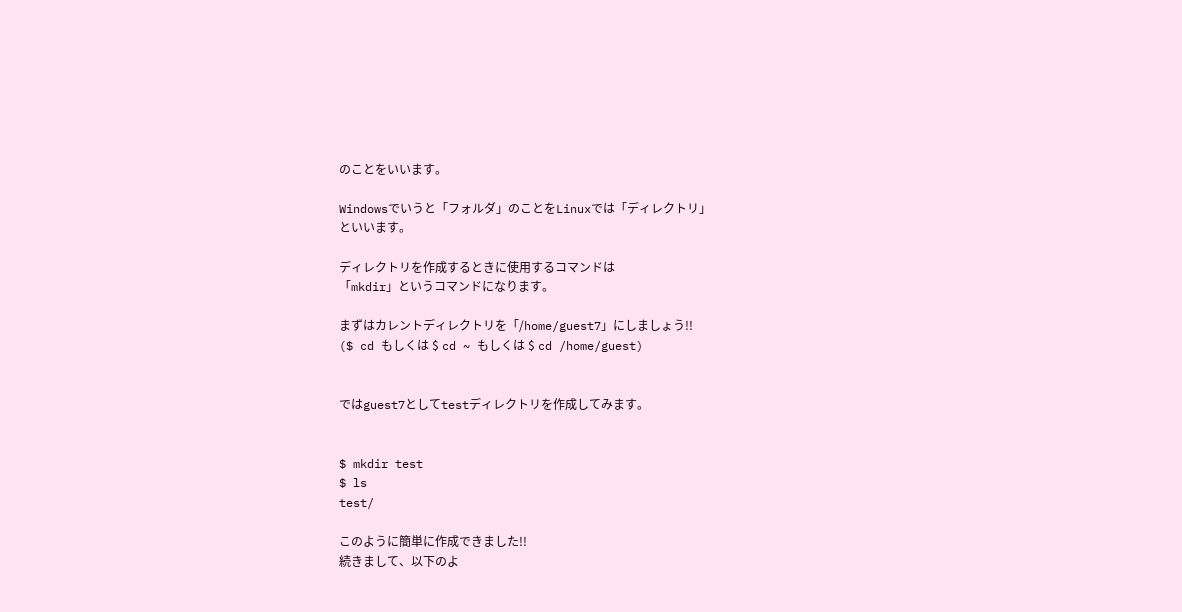のことをいいます。

Windowsでいうと「フォルダ」のことをLinuxでは「ディレクトリ」
といいます。

ディレクトリを作成するときに使用するコマンドは
「mkdir」というコマンドになります。

まずはカレントディレクトリを「/home/guest7」にしましょう!!
($ cd もしくは $ cd ~ もしくは $ cd /home/guest)


ではguest7としてtestディレクトリを作成してみます。


$ mkdir test
$ ls
test/

このように簡単に作成できました!!
続きまして、以下のよ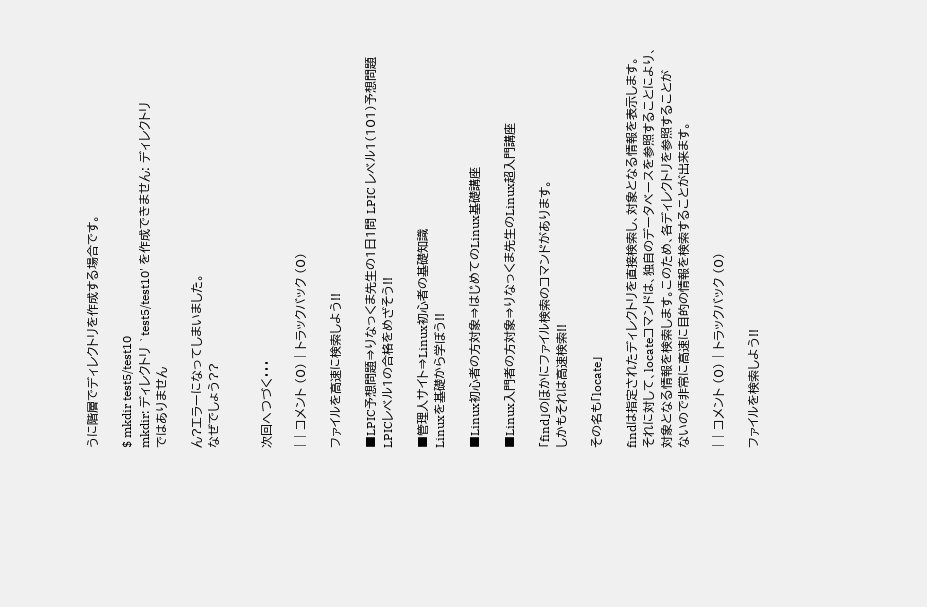うに階層でディレクトリを作成する場合です。

$ mkdir test5/test10
mkdir: ディレクトリ `test5/test10' を作成できません: ディレクトリ
ではありません

ん?エラーになってしまいました。
なぜでしょう??


次回へつづく・・・

| | コメント (0) | トラックバック (0)

ファイルを高速に検索しよう!!

■LPIC予想問題⇒りなっくま先生の1日1問 LPIC レベル1(101)予想問題
LPICレベル1の合格をめざそう!!

■管理人サイト⇒Linux初心者の基礎知識
Linuxを基礎から学ぼう!!

■Linux初心者の方対象⇒はじめてのLinux基礎講座

■Linux入門者の方対象⇒りなっくま先生のLinux超入門講座

「find」のほかにファイル検索のコマンドがあります。
しかもそれは高速検索!!

その名も「locate」

findは指定されたディレクトリを直接検索し、対象となる情報を表示します。
それに対して、locateコマンドは、独自のデータベースを参照することにより、
対象となる情報を検索します。このため、各ディレクトリを参照することが
ないので非常に高速に目的の情報を検索することが出来ます。

| | コメント (0) | トラックバック (0)

ファイルを検索しよう!!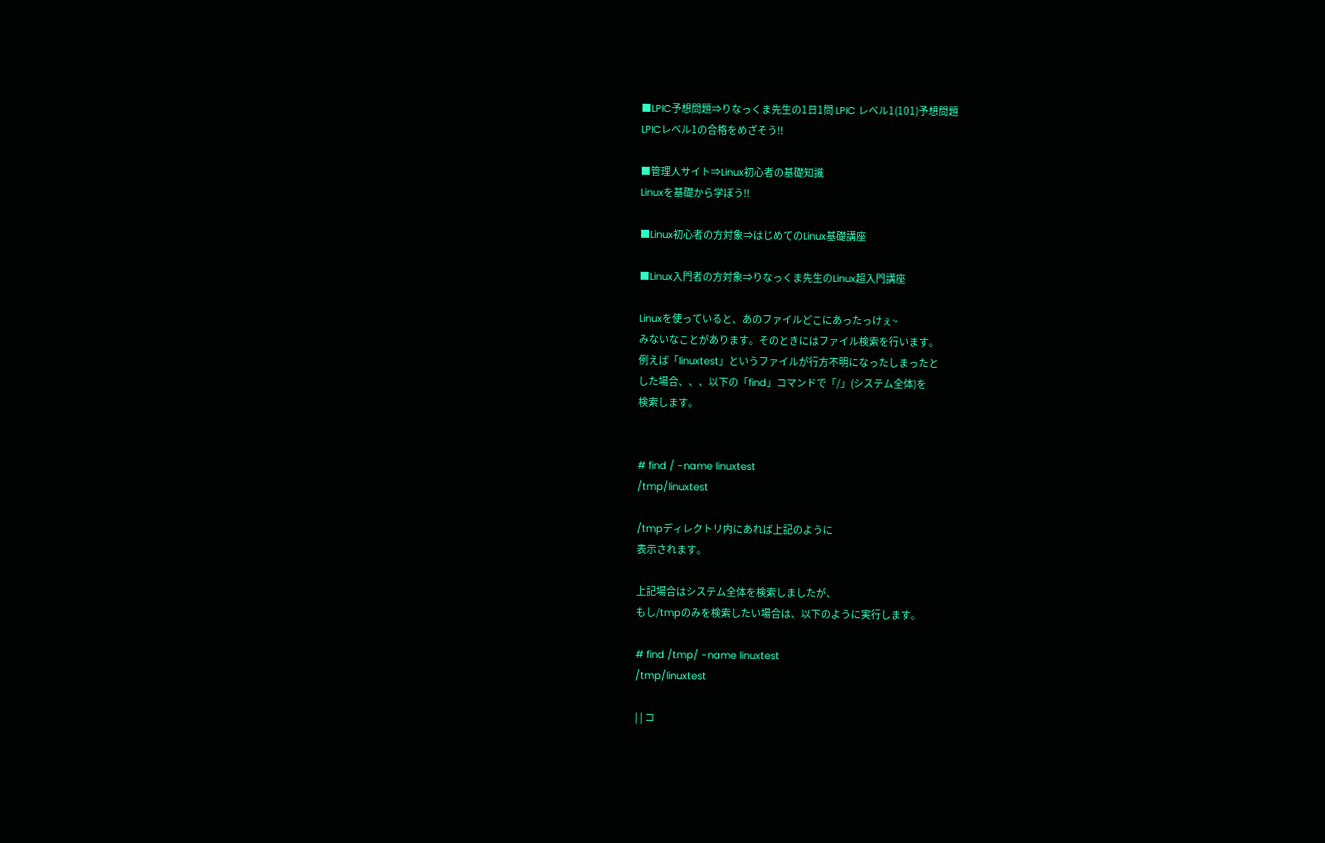■LPIC予想問題⇒りなっくま先生の1日1問 LPIC レベル1(101)予想問題
LPICレベル1の合格をめざそう!!

■管理人サイト⇒Linux初心者の基礎知識
Linuxを基礎から学ぼう!!

■Linux初心者の方対象⇒はじめてのLinux基礎講座

■Linux入門者の方対象⇒りなっくま先生のLinux超入門講座

Linuxを使っていると、あのファイルどこにあったっけぇ~
みないなことがあります。そのときにはファイル検索を行います。
例えば「linuxtest」というファイルが行方不明になったしまったと
した場合、、、以下の「find」コマンドで「/」(システム全体)を
検索します。


# find / -name linuxtest
/tmp/linuxtest

/tmpディレクトリ内にあれば上記のように
表示されます。

上記場合はシステム全体を検索しましたが、
もし/tmpのみを検索したい場合は、以下のように実行します。

# find /tmp/ -name linuxtest
/tmp/linuxtest

| | コ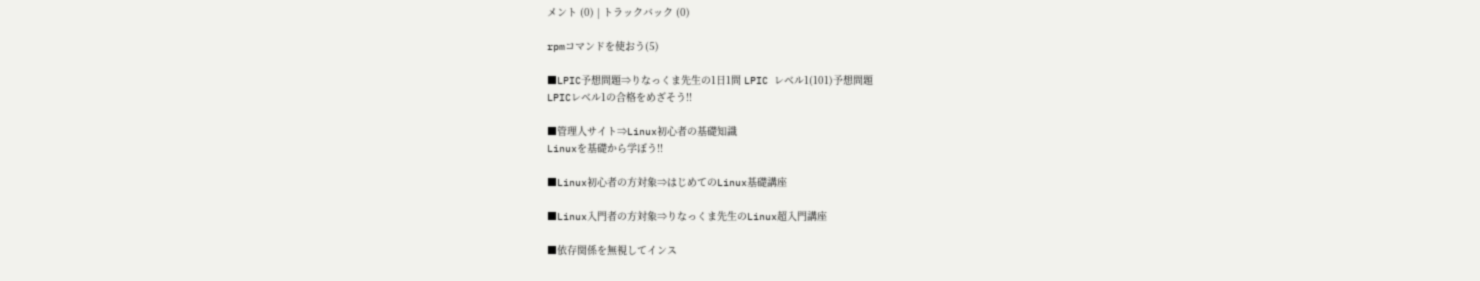メント (0) | トラックバック (0)

rpmコマンドを使おう(5)

■LPIC予想問題⇒りなっくま先生の1日1問 LPIC レベル1(101)予想問題
LPICレベル1の合格をめざそう!!

■管理人サイト⇒Linux初心者の基礎知識
Linuxを基礎から学ぼう!!

■Linux初心者の方対象⇒はじめてのLinux基礎講座

■Linux入門者の方対象⇒りなっくま先生のLinux超入門講座

■依存関係を無視してインス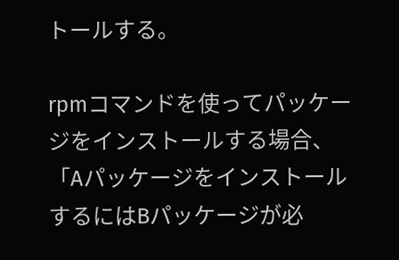トールする。

rpmコマンドを使ってパッケージをインストールする場合、
「AパッケージをインストールするにはBパッケージが必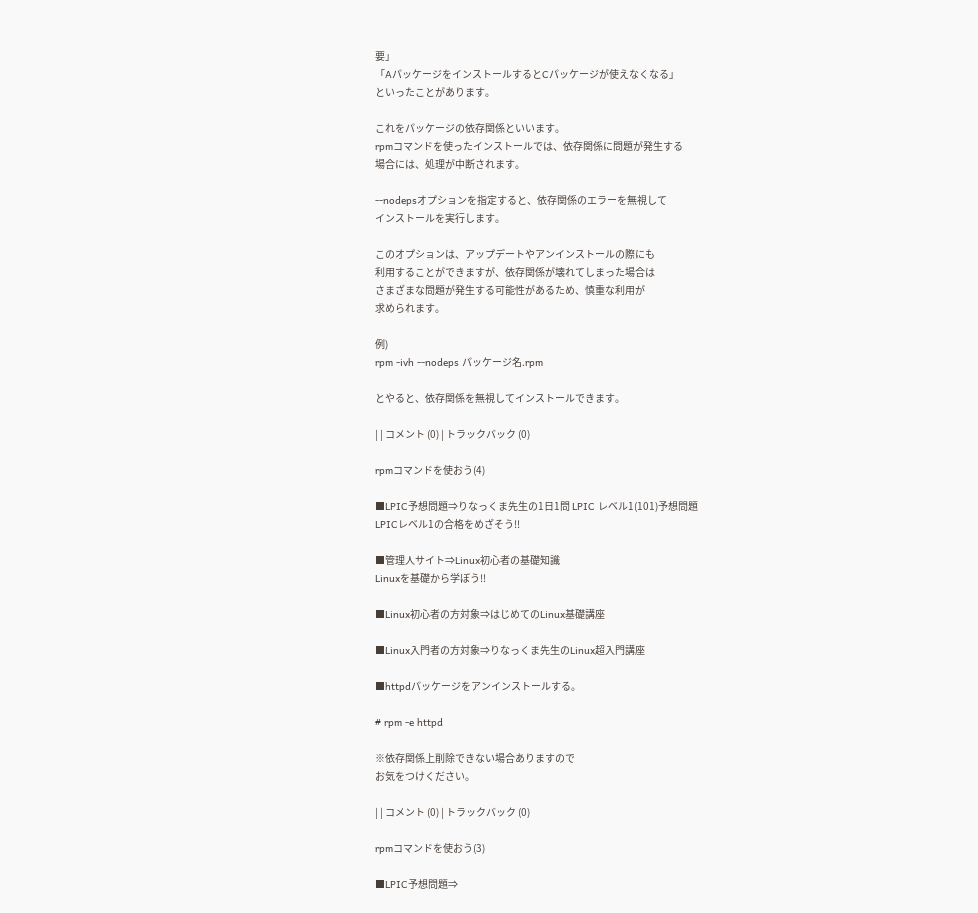要」
「AパッケージをインストールするとCパッケージが使えなくなる」
といったことがあります。

これをパッケージの依存関係といいます。
rpmコマンドを使ったインストールでは、依存関係に問題が発生する
場合には、処理が中断されます。

--nodepsオプションを指定すると、依存関係のエラーを無視して
インストールを実行します。

このオプションは、アップデートやアンインストールの際にも
利用することができますが、依存関係が壊れてしまった場合は
さまざまな問題が発生する可能性があるため、慎重な利用が
求められます。

例)
rpm -ivh --nodeps パッケージ名.rpm

とやると、依存関係を無視してインストールできます。

| | コメント (0) | トラックバック (0)

rpmコマンドを使おう(4)

■LPIC予想問題⇒りなっくま先生の1日1問 LPIC レベル1(101)予想問題
LPICレベル1の合格をめざそう!!

■管理人サイト⇒Linux初心者の基礎知識
Linuxを基礎から学ぼう!!

■Linux初心者の方対象⇒はじめてのLinux基礎講座

■Linux入門者の方対象⇒りなっくま先生のLinux超入門講座

■httpdパッケージをアンインストールする。

# rpm -e httpd

※依存関係上削除できない場合ありますので
お気をつけください。

| | コメント (0) | トラックバック (0)

rpmコマンドを使おう(3)

■LPIC予想問題⇒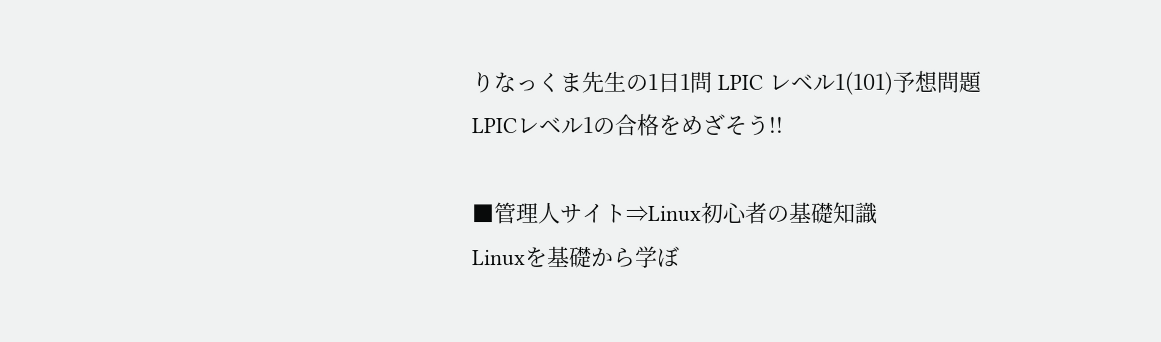りなっくま先生の1日1問 LPIC レベル1(101)予想問題
LPICレベル1の合格をめざそう!!

■管理人サイト⇒Linux初心者の基礎知識
Linuxを基礎から学ぼ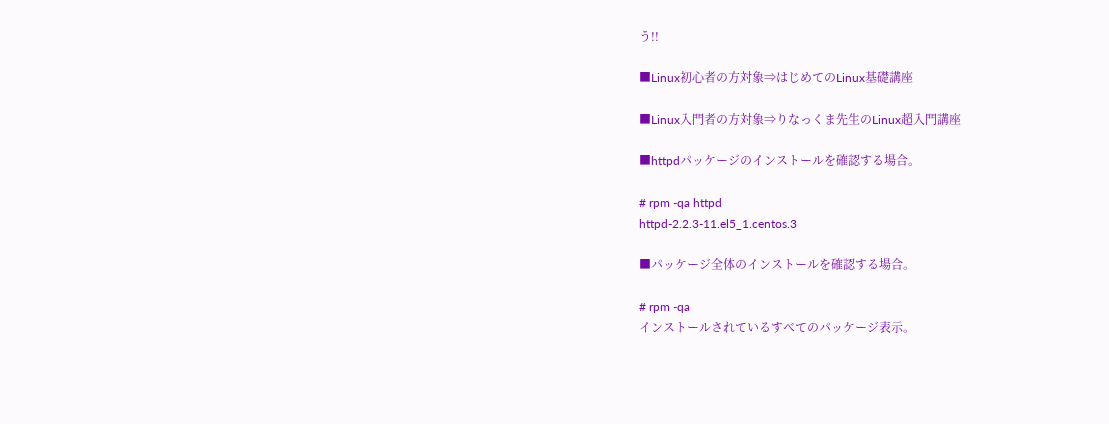う!!

■Linux初心者の方対象⇒はじめてのLinux基礎講座

■Linux入門者の方対象⇒りなっくま先生のLinux超入門講座

■httpdパッケージのインストールを確認する場合。

# rpm -qa httpd
httpd-2.2.3-11.el5_1.centos.3

■パッケージ全体のインストールを確認する場合。

# rpm -qa
インストールされているすべてのパッケージ表示。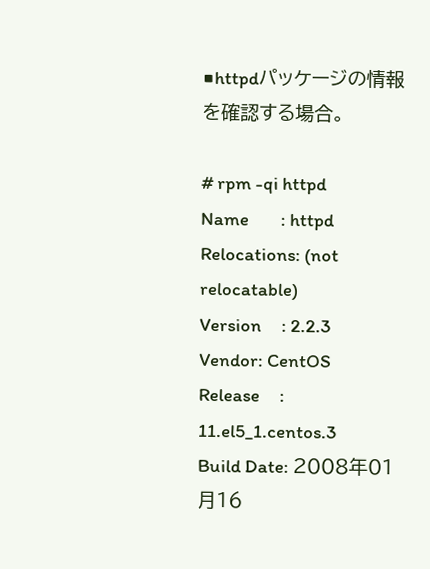■httpdパッケージの情報を確認する場合。

# rpm -qi httpd
Name        : httpd                        Relocations: (not relocatable)
Version     : 2.2.3                             Vendor: CentOS
Release     : 11.el5_1.centos.3             Build Date: 2008年01月16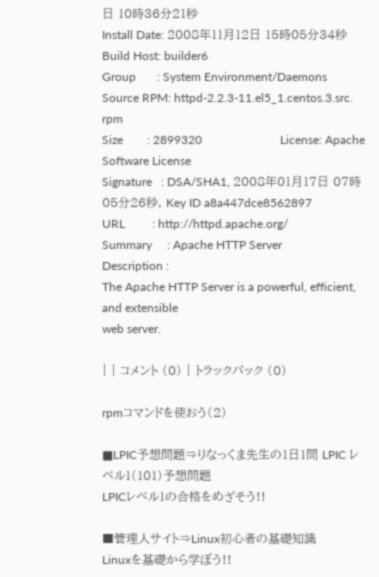日 10時36分21秒
Install Date: 2008年11月12日 15時05分34秒      Build Host: builder6
Group       : System Environment/Daemons    Source RPM: httpd-2.2.3-11.el5_1.centos.3.src.                                                    rpm
Size        : 2899320                          License: Apache Software License
Signature   : DSA/SHA1, 2008年01月17日 07時05分26秒, Key ID a8a447dce8562897
URL         : http://httpd.apache.org/
Summary     : Apache HTTP Server
Description :
The Apache HTTP Server is a powerful, efficient, and extensible
web server.

| | コメント (0) | トラックバック (0)

rpmコマンドを使おう(2)

■LPIC予想問題⇒りなっくま先生の1日1問 LPIC レベル1(101)予想問題
LPICレベル1の合格をめざそう!!

■管理人サイト⇒Linux初心者の基礎知識
Linuxを基礎から学ぼう!!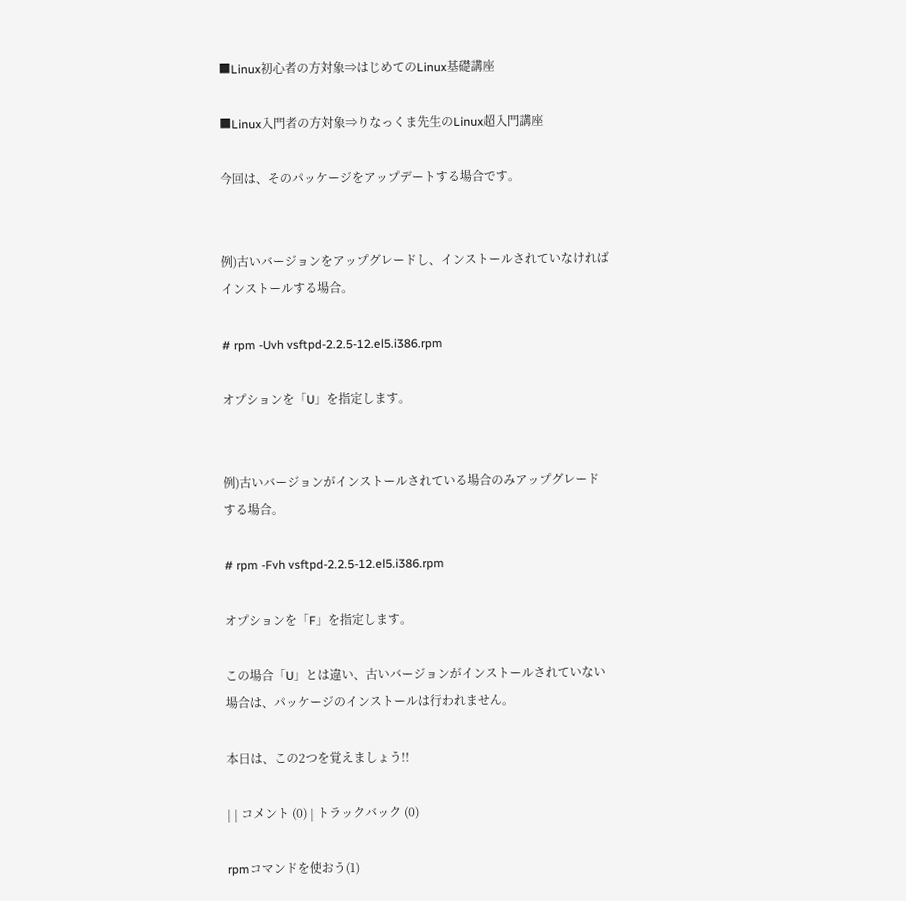■Linux初心者の方対象⇒はじめてのLinux基礎講座

■Linux入門者の方対象⇒りなっくま先生のLinux超入門講座

今回は、そのパッケージをアップデートする場合です。


例)古いバージョンをアップグレードし、インストールされていなければ
インストールする場合。

# rpm -Uvh vsftpd-2.2.5-12.el5.i386.rpm

オプションを「U」を指定します。


例)古いバージョンがインストールされている場合のみアップグレード
する場合。

# rpm -Fvh vsftpd-2.2.5-12.el5.i386.rpm

オプションを「F」を指定します。

この場合「U」とは違い、古いバージョンがインストールされていない
場合は、パッケージのインストールは行われません。

本日は、この2つを覚えましょう!!

| | コメント (0) | トラックバック (0)

rpmコマンドを使おう(1)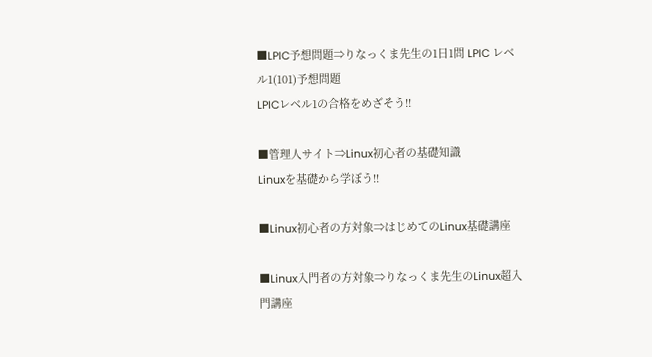■LPIC予想問題⇒りなっくま先生の1日1問 LPIC レベル1(101)予想問題
LPICレベル1の合格をめざそう!!

■管理人サイト⇒Linux初心者の基礎知識
Linuxを基礎から学ぼう!!

■Linux初心者の方対象⇒はじめてのLinux基礎講座

■Linux入門者の方対象⇒りなっくま先生のLinux超入門講座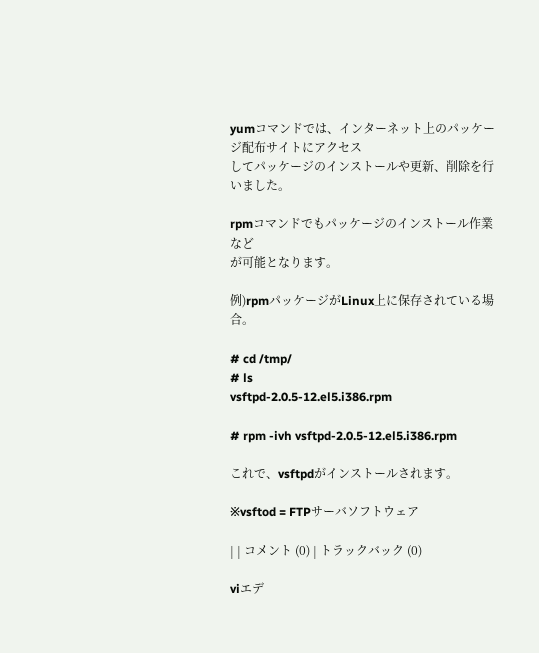yumコマンドでは、インターネット上のパッケージ配布サイトにアクセス
してパッケージのインストールや更新、削除を行いました。

rpmコマンドでもパッケージのインストール作業など
が可能となります。

例)rpmパッケージがLinux上に保存されている場合。

# cd /tmp/
# ls
vsftpd-2.0.5-12.el5.i386.rpm

# rpm -ivh vsftpd-2.0.5-12.el5.i386.rpm

これで、vsftpdがインストールされます。

※vsftod = FTPサーバソフトウェア

| | コメント (0) | トラックバック (0)

viエデ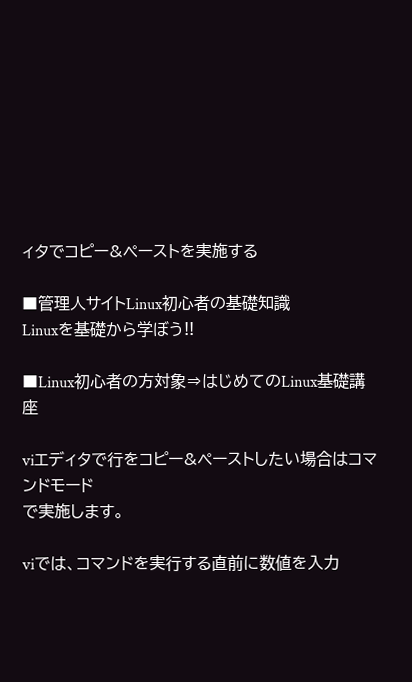ィタでコピー&ペーストを実施する

■管理人サイトLinux初心者の基礎知識
Linuxを基礎から学ぼう!!

■Linux初心者の方対象⇒はじめてのLinux基礎講座

viエディタで行をコピー&ペーストしたい場合はコマンドモード
で実施します。

viでは、コマンドを実行する直前に数値を入力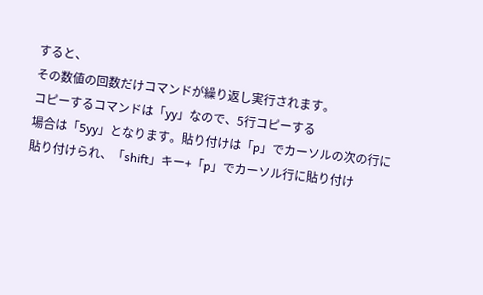すると、
その数値の回数だけコマンドが繰り返し実行されます。
コピーするコマンドは「yy」なので、5行コピーする
場合は「5yy」となります。貼り付けは「p」でカーソルの次の行に
貼り付けられ、「shift」キー+「p」でカーソル行に貼り付け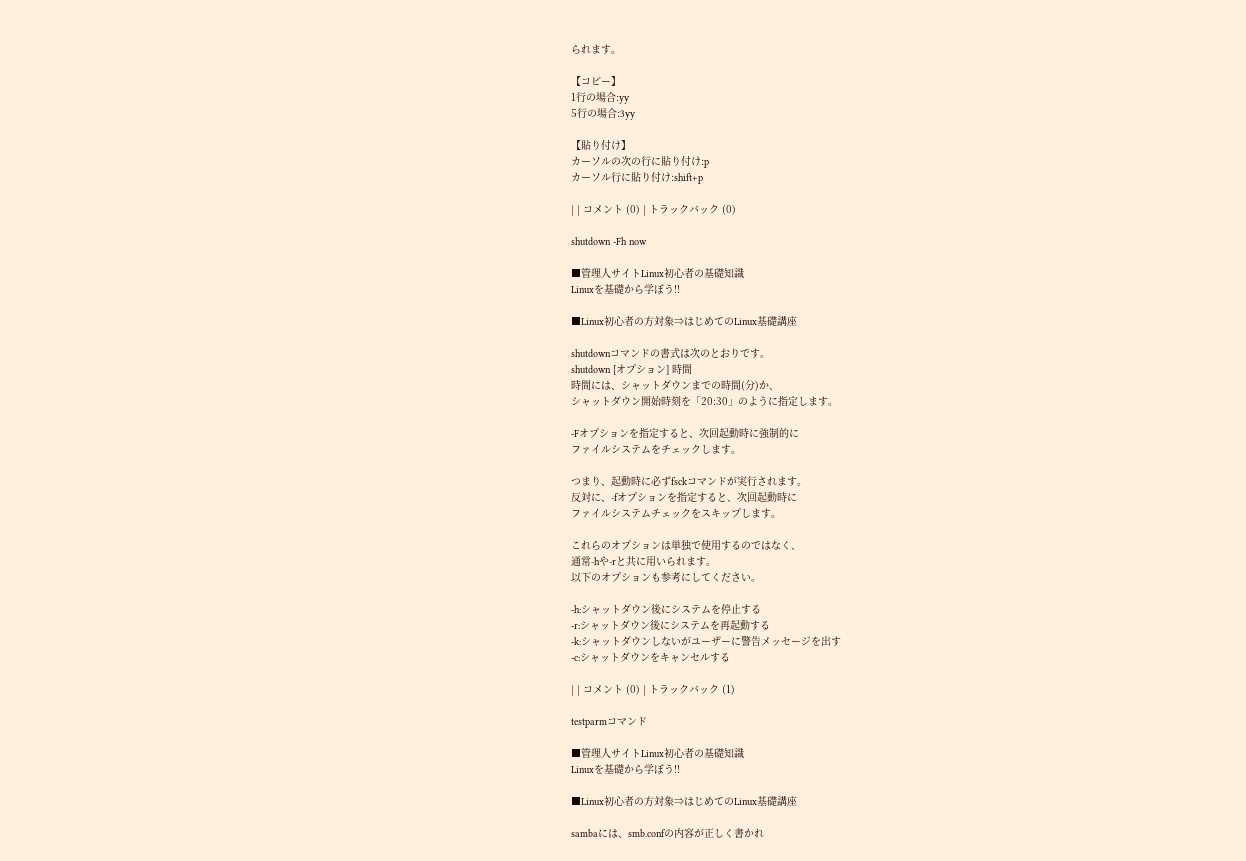られます。

【コピー】
1行の場合:yy
5行の場合:3yy

【貼り付け】
カーソルの次の行に貼り付け:p
カーソル行に貼り付け:shift+p

| | コメント (0) | トラックバック (0)

shutdown -Fh now

■管理人サイトLinux初心者の基礎知識
Linuxを基礎から学ぼう!!

■Linux初心者の方対象⇒はじめてのLinux基礎講座

shutdownコマンドの書式は次のとおりです。
shutdown [オプション] 時間
時間には、シャットダウンまでの時間(分)か、
シャットダウン開始時刻を「20:30」のように指定します。

-Fオプションを指定すると、次回起動時に強制的に
ファイルシステムをチェックします。

つまり、起動時に必ずfsckコマンドが実行されます。
反対に、-fオプションを指定すると、次回起動時に
ファイルシステムチェックをスキップします。

これらのオプションは単独で使用するのではなく、
通常-hや-rと共に用いられます。
以下のオプションも参考にしてください。

-h:シャットダウン後にシステムを停止する
-r:シャットダウン後にシステムを再起動する
-k:シャットダウンしないがユーザーに警告メッセージを出す
-c:シャットダウンをキャンセルする

| | コメント (0) | トラックバック (1)

testparmコマンド

■管理人サイトLinux初心者の基礎知識
Linuxを基礎から学ぼう!!

■Linux初心者の方対象⇒はじめてのLinux基礎講座

sambaには、smb.confの内容が正しく書かれ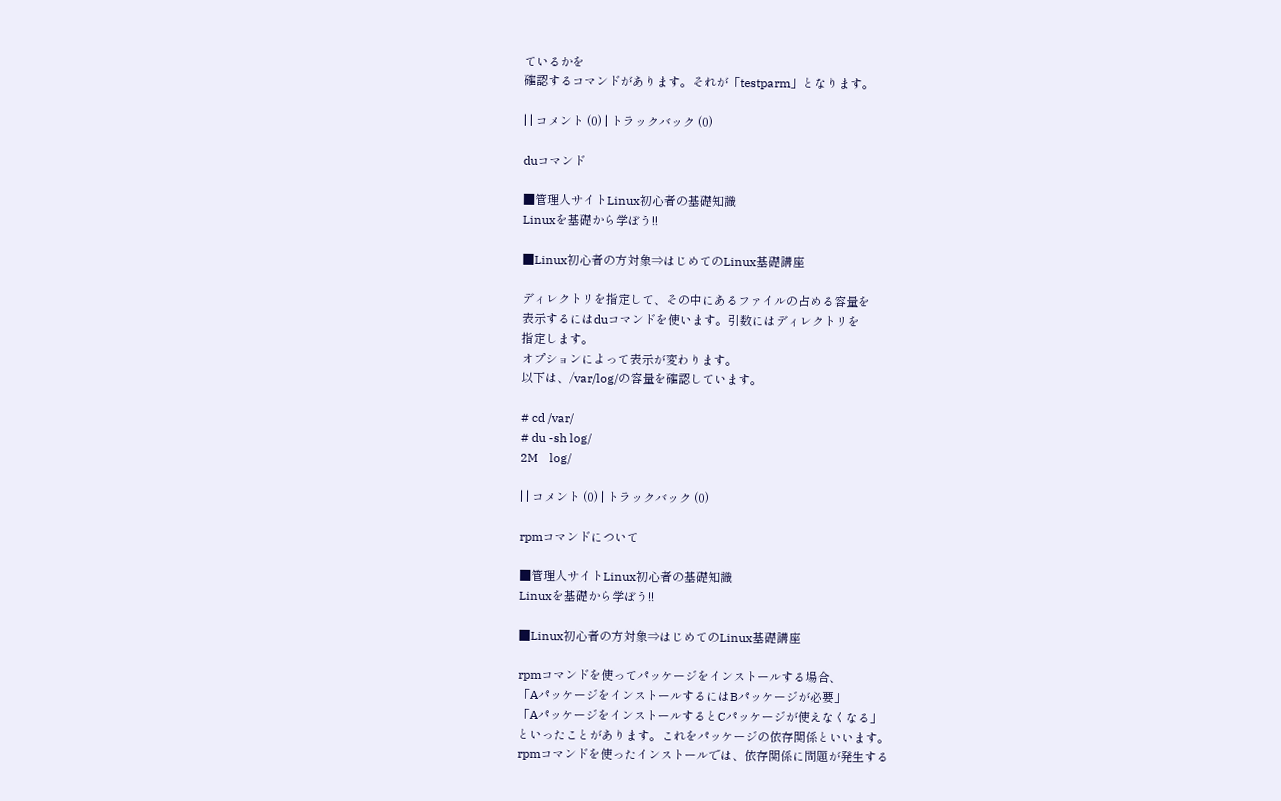ているかを
確認するコマンドがあります。それが「testparm」となります。

| | コメント (0) | トラックバック (0)

duコマンド

■管理人サイトLinux初心者の基礎知識
Linuxを基礎から学ぼう!!

■Linux初心者の方対象⇒はじめてのLinux基礎講座

ディレクトリを指定して、その中にあるファイルの占める容量を
表示するにはduコマンドを使います。引数にはディレクトリを
指定します。
オプションによって表示が変わります。
以下は、/var/log/の容量を確認しています。

# cd /var/
# du -sh log/
2M    log/

| | コメント (0) | トラックバック (0)

rpmコマンドについて

■管理人サイトLinux初心者の基礎知識
Linuxを基礎から学ぼう!!

■Linux初心者の方対象⇒はじめてのLinux基礎講座

rpmコマンドを使ってパッケージをインストールする場合、
「AパッケージをインストールするにはBパッケージが必要」
「AパッケージをインストールするとCパッケージが使えなくなる」
といったことがあります。これをパッケージの依存関係といいます。
rpmコマンドを使ったインストールでは、依存関係に問題が発生する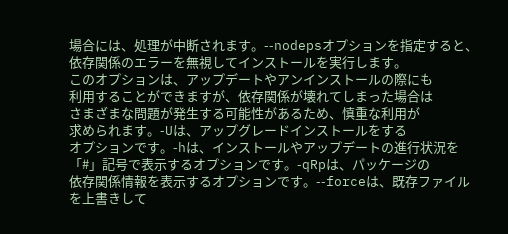場合には、処理が中断されます。--nodepsオプションを指定すると、
依存関係のエラーを無視してインストールを実行します。
このオプションは、アップデートやアンインストールの際にも
利用することができますが、依存関係が壊れてしまった場合は
さまざまな問題が発生する可能性があるため、慎重な利用が
求められます。-Uは、アップグレードインストールをする
オプションです。-hは、インストールやアップデートの進行状況を
「#」記号で表示するオプションです。-qRpは、パッケージの
依存関係情報を表示するオプションです。--forceは、既存ファイル
を上書きして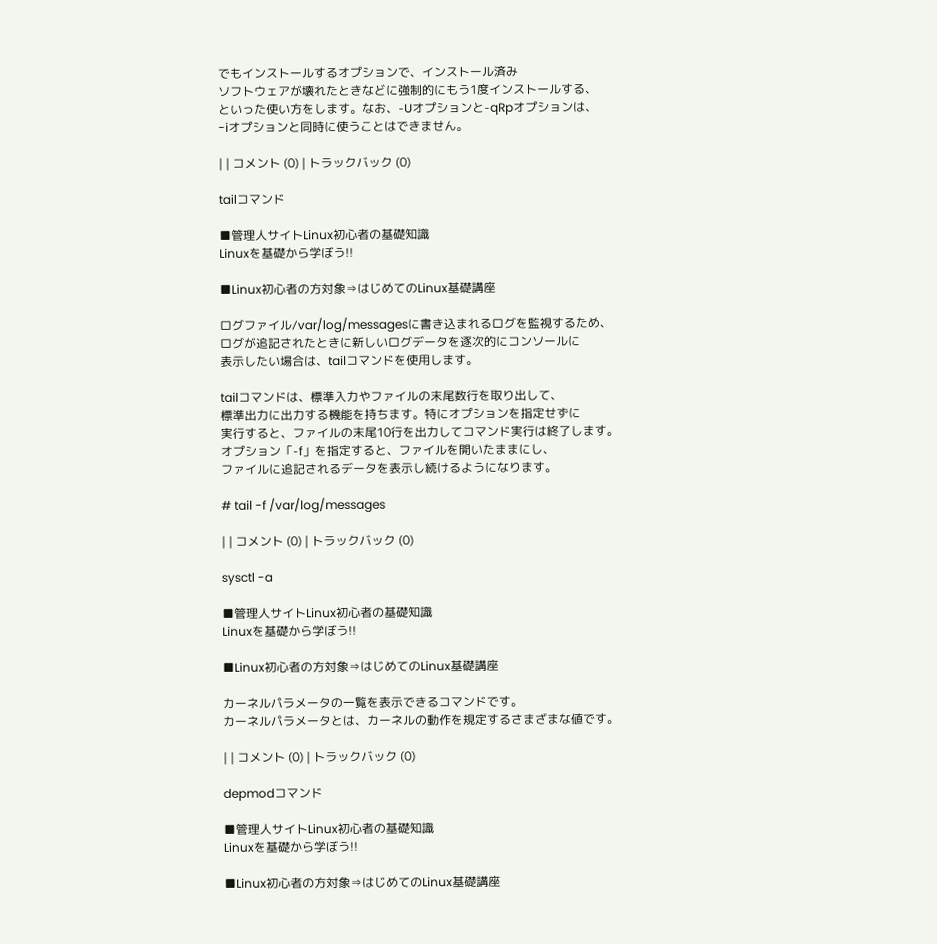でもインストールするオプションで、インストール済み
ソフトウェアが壊れたときなどに強制的にもう1度インストールする、
といった使い方をします。なお、-Uオプションと-qRpオプションは、
-iオプションと同時に使うことはできません。

| | コメント (0) | トラックバック (0)

tailコマンド

■管理人サイトLinux初心者の基礎知識
Linuxを基礎から学ぼう!!

■Linux初心者の方対象⇒はじめてのLinux基礎講座

ログファイル/var/log/messagesに書き込まれるログを監視するため、
ログが追記されたときに新しいログデータを逐次的にコンソールに
表示したい場合は、tailコマンドを使用します。

tailコマンドは、標準入力やファイルの末尾数行を取り出して、
標準出力に出力する機能を持ちます。特にオプションを指定せずに
実行すると、ファイルの末尾10行を出力してコマンド実行は終了します。
オプション「-f」を指定すると、ファイルを開いたままにし、
ファイルに追記されるデータを表示し続けるようになります。

# tail -f /var/log/messages

| | コメント (0) | トラックバック (0)

sysctl -a

■管理人サイトLinux初心者の基礎知識
Linuxを基礎から学ぼう!!

■Linux初心者の方対象⇒はじめてのLinux基礎講座

カーネルパラメータの一覧を表示できるコマンドです。
カーネルパラメータとは、カーネルの動作を規定するさまざまな値です。

| | コメント (0) | トラックバック (0)

depmodコマンド

■管理人サイトLinux初心者の基礎知識
Linuxを基礎から学ぼう!!

■Linux初心者の方対象⇒はじめてのLinux基礎講座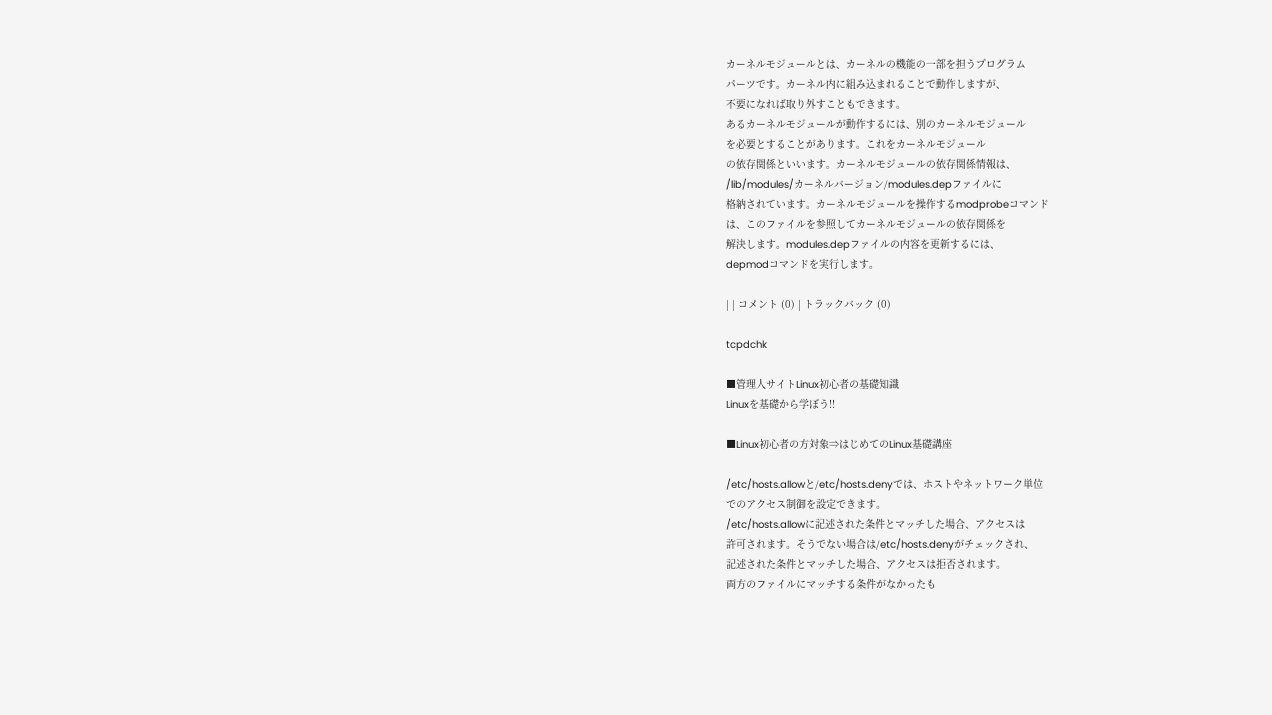カーネルモジュールとは、カーネルの機能の一部を担うプログラム
パーツです。カーネル内に組み込まれることで動作しますが、
不要になれば取り外すこともできます。
あるカーネルモジュールが動作するには、別のカーネルモジュール
を必要とすることがあります。これをカーネルモジュール
の依存関係といいます。カーネルモジュールの依存関係情報は、
/lib/modules/カーネルバージョン/modules.depファイルに
格納されています。カーネルモジュールを操作するmodprobeコマンド
は、このファイルを参照してカーネルモジュールの依存関係を
解決します。modules.depファイルの内容を更新するには、
depmodコマンドを実行します。

| | コメント (0) | トラックバック (0)

tcpdchk

■管理人サイトLinux初心者の基礎知識
Linuxを基礎から学ぼう!!

■Linux初心者の方対象⇒はじめてのLinux基礎講座

/etc/hosts.allowと/etc/hosts.denyでは、ホストやネットワーク単位
でのアクセス制御を設定できます。
/etc/hosts.allowに記述された条件とマッチした場合、アクセスは
許可されます。そうでない場合は/etc/hosts.denyがチェックされ、
記述された条件とマッチした場合、アクセスは拒否されます。
両方のファイルにマッチする条件がなかったも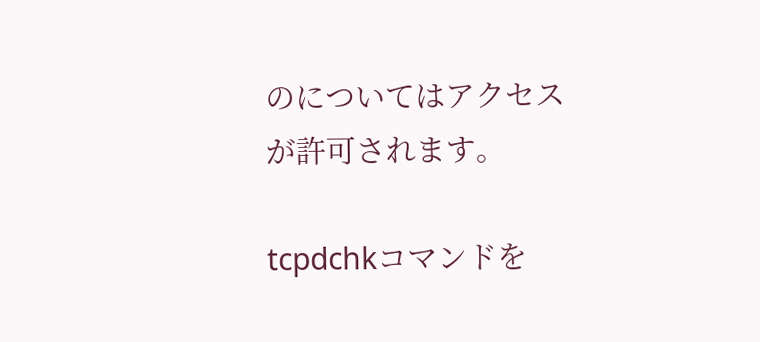のについてはアクセス
が許可されます。

tcpdchkコマンドを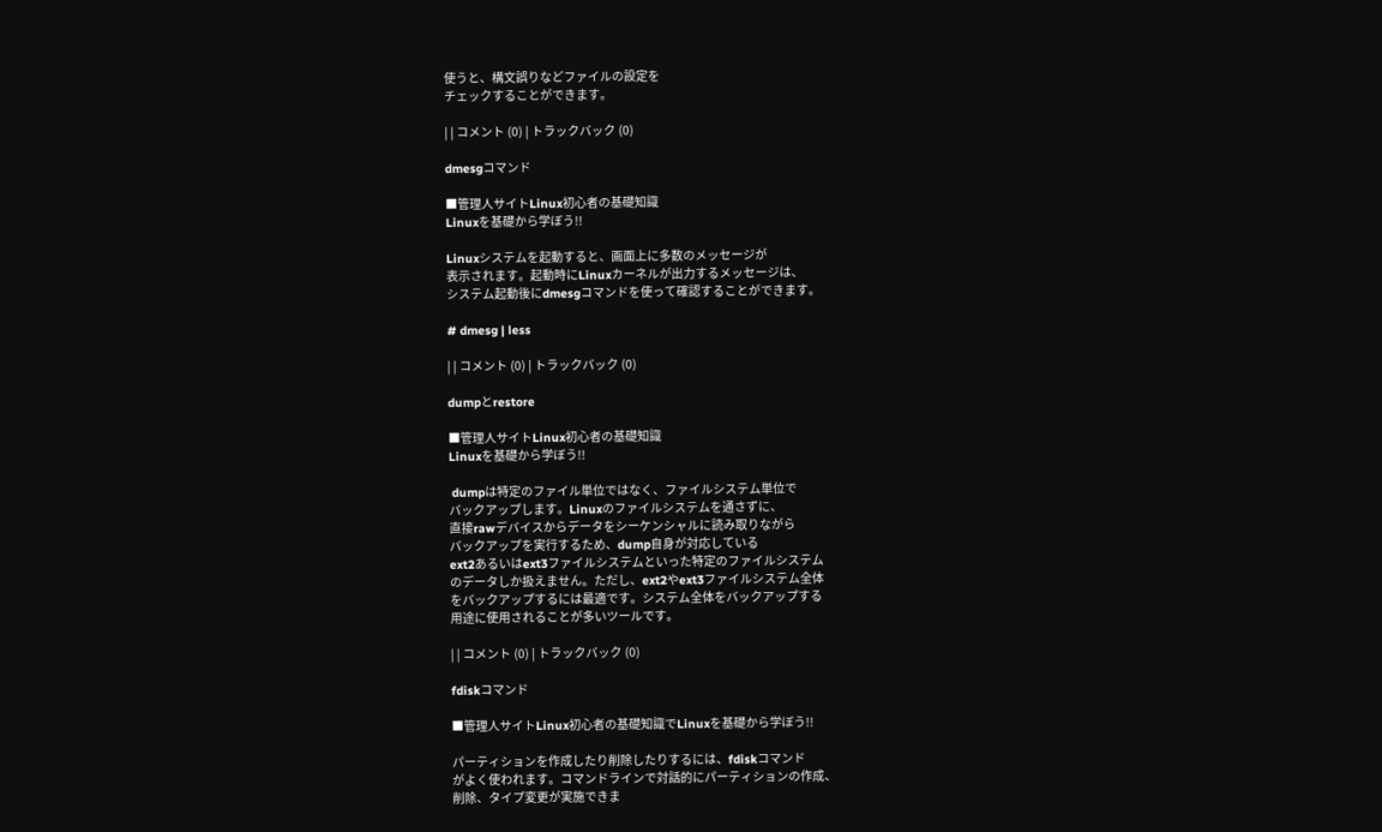使うと、構文誤りなどファイルの設定を
チェックすることができます。

| | コメント (0) | トラックバック (0)

dmesgコマンド

■管理人サイトLinux初心者の基礎知識
Linuxを基礎から学ぼう!!

Linuxシステムを起動すると、画面上に多数のメッセージが
表示されます。起動時にLinuxカーネルが出力するメッセージは、
システム起動後にdmesgコマンドを使って確認することができます。

# dmesg | less

| | コメント (0) | トラックバック (0)

dumpとrestore

■管理人サイトLinux初心者の基礎知識
Linuxを基礎から学ぼう!!

 dumpは特定のファイル単位ではなく、ファイルシステム単位で
バックアップします。Linuxのファイルシステムを通さずに、
直接rawデバイスからデータをシーケンシャルに読み取りながら
バックアップを実行するため、dump自身が対応している
ext2あるいはext3ファイルシステムといった特定のファイルシステム
のデータしか扱えません。ただし、ext2やext3ファイルシステム全体
をバックアップするには最適です。システム全体をバックアップする
用途に使用されることが多いツールです。

| | コメント (0) | トラックバック (0)

fdiskコマンド

■管理人サイトLinux初心者の基礎知識でLinuxを基礎から学ぼう!!

パーティションを作成したり削除したりするには、fdiskコマンド
がよく使われます。コマンドラインで対話的にパーティションの作成、
削除、タイプ変更が実施できま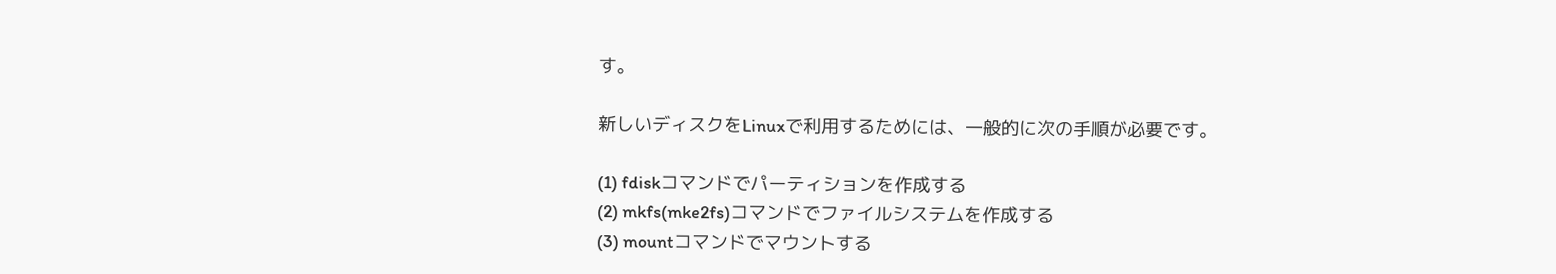す。

新しいディスクをLinuxで利用するためには、一般的に次の手順が必要です。

(1) fdiskコマンドでパーティションを作成する
(2) mkfs(mke2fs)コマンドでファイルシステムを作成する
(3) mountコマンドでマウントする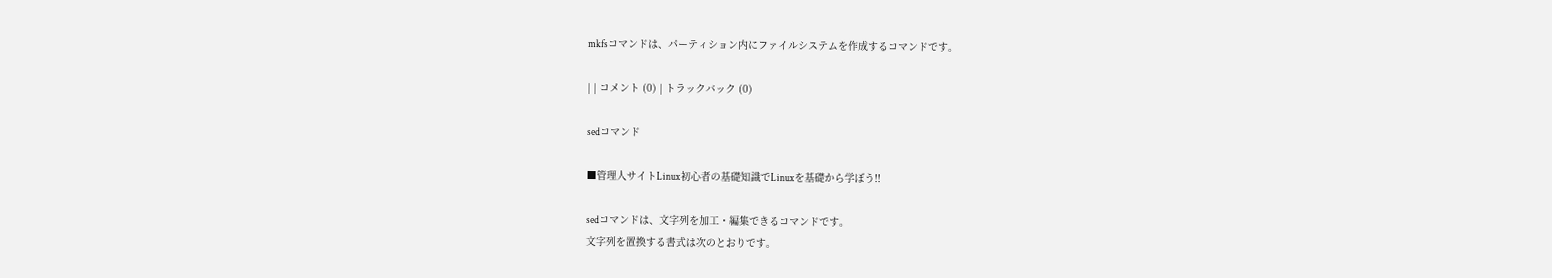mkfsコマンドは、パーティション内にファイルシステムを作成するコマンドです。

| | コメント (0) | トラックバック (0)

sedコマンド

■管理人サイトLinux初心者の基礎知識でLinuxを基礎から学ぼう!!

sedコマンドは、文字列を加工・編集できるコマンドです。
文字列を置換する書式は次のとおりです。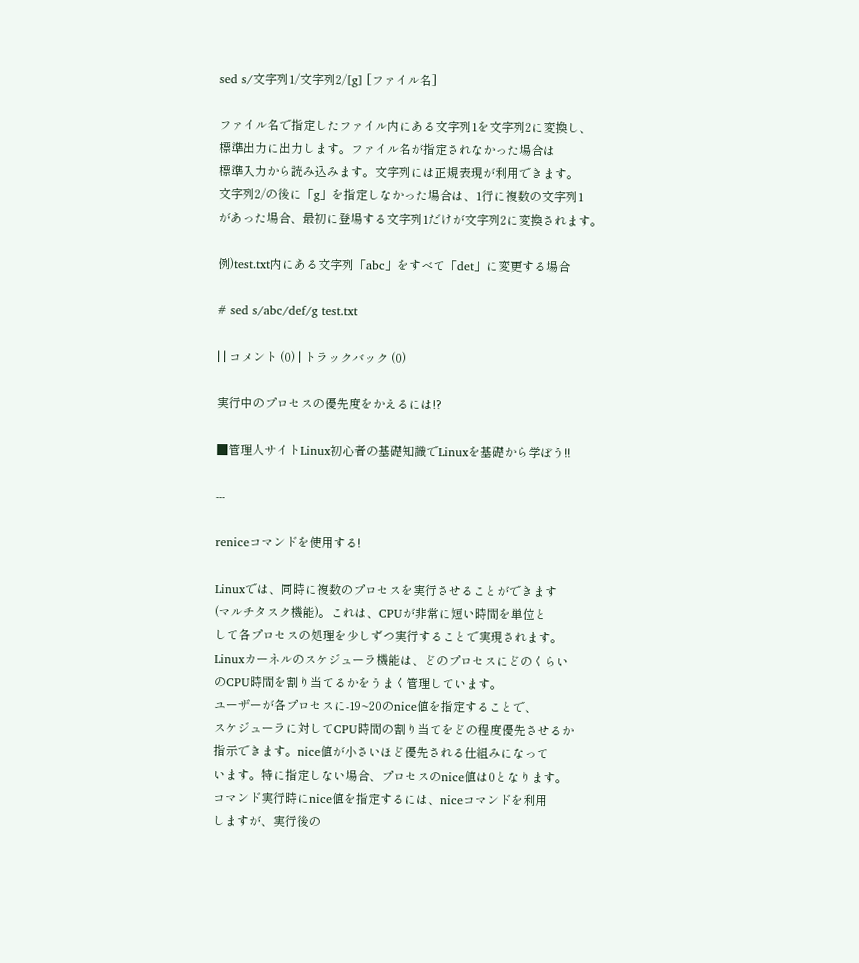sed s/文字列1/文字列2/[g] [ファイル名]

ファイル名で指定したファイル内にある文字列1を文字列2に変換し、
標準出力に出力します。ファイル名が指定されなかった場合は
標準入力から読み込みます。文字列には正規表現が利用できます。
文字列2/の後に「g」を指定しなかった場合は、1行に複数の文字列1
があった場合、最初に登場する文字列1だけが文字列2に変換されます。

例)test.txt内にある文字列「abc」をすべて「det」に変更する場合

# sed s/abc/def/g test.txt

| | コメント (0) | トラックバック (0)

実行中のプロセスの優先度をかえるには!?

■管理人サイトLinux初心者の基礎知識でLinuxを基礎から学ぼう!!

---

reniceコマンドを使用する!

Linuxでは、同時に複数のプロセスを実行させることができます
(マルチタスク機能)。これは、CPUが非常に短い時間を単位と
して各プロセスの処理を少しずつ実行することで実現されます。
Linuxカーネルのスケジューラ機能は、どのプロセスにどのくらい
のCPU時間を割り当てるかをうまく管理しています。
ユーザーが各プロセスに-19~20のnice値を指定することで、
スケジューラに対してCPU時間の割り当てをどの程度優先させるか
指示できます。nice値が小さいほど優先される仕組みになって
います。特に指定しない場合、プロセスのnice値は0となります。
コマンド実行時にnice値を指定するには、niceコマンドを利用
しますが、実行後の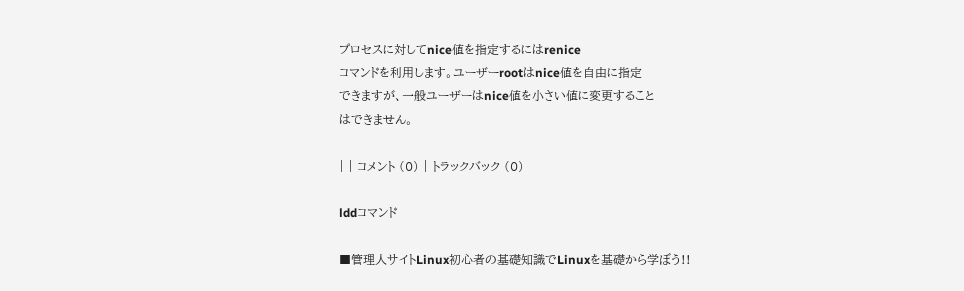プロセスに対してnice値を指定するにはrenice
コマンドを利用します。ユーザーrootはnice値を自由に指定
できますが、一般ユーザーはnice値を小さい値に変更すること
はできません。

| | コメント (0) | トラックバック (0)

lddコマンド

■管理人サイトLinux初心者の基礎知識でLinuxを基礎から学ぼう!!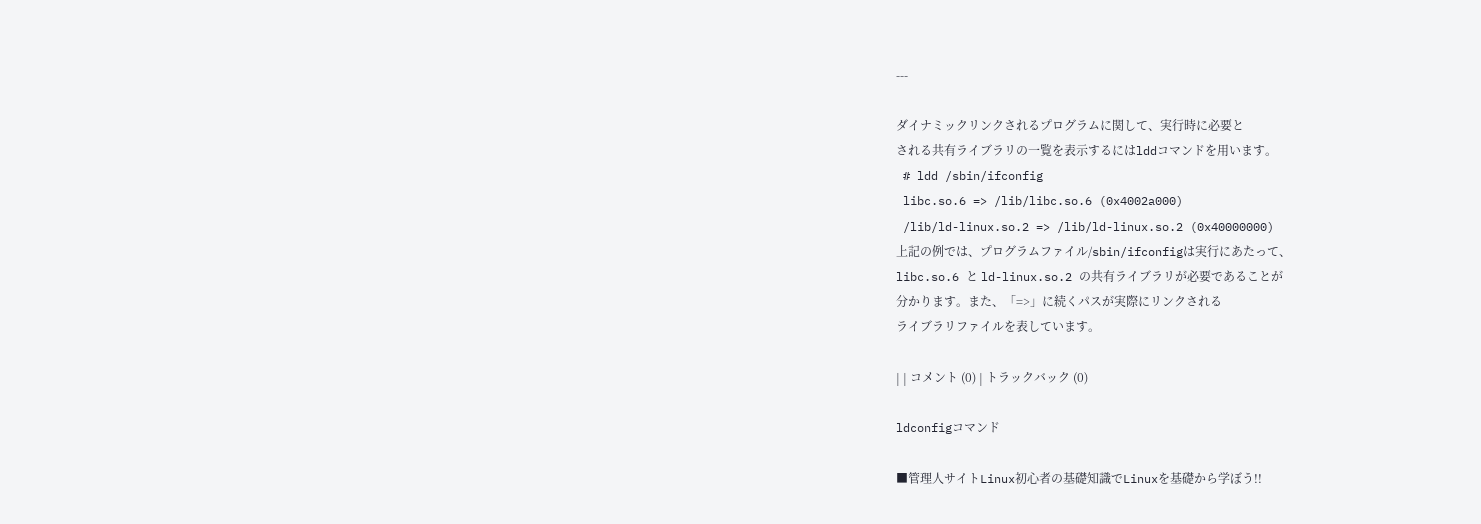---

ダイナミックリンクされるプログラムに関して、実行時に必要と
される共有ライブラリの一覧を表示するにはlddコマンドを用います。
 # ldd /sbin/ifconfig
 libc.so.6 => /lib/libc.so.6 (0x4002a000)
 /lib/ld-linux.so.2 => /lib/ld-linux.so.2 (0x40000000)
上記の例では、プログラムファイル/sbin/ifconfigは実行にあたって、
libc.so.6 と ld-linux.so.2 の共有ライブラリが必要であることが
分かります。また、「=>」に続くパスが実際にリンクされる
ライブラリファイルを表しています。

| | コメント (0) | トラックバック (0)

ldconfigコマンド

■管理人サイトLinux初心者の基礎知識でLinuxを基礎から学ぼう!!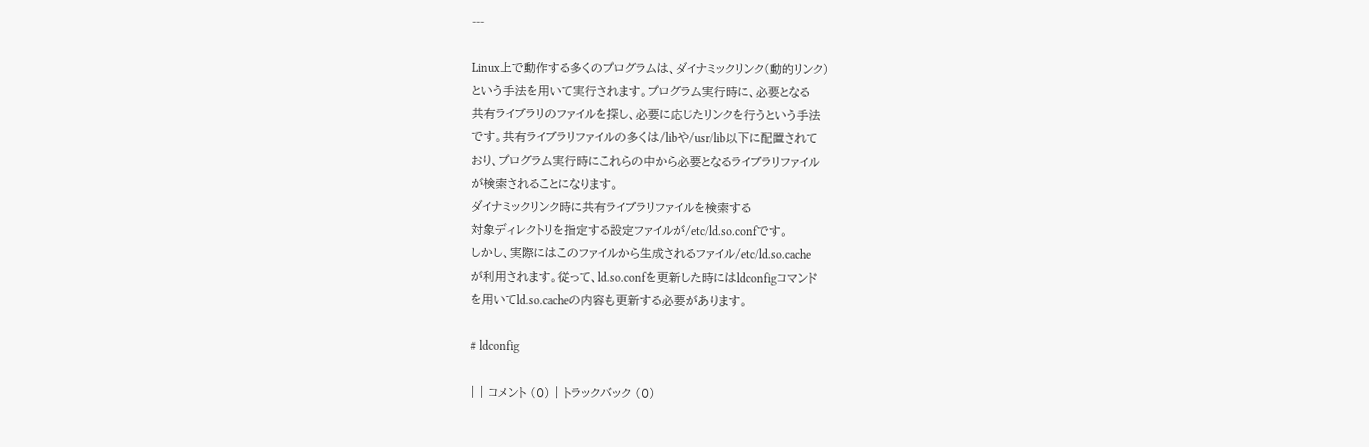---

Linux上で動作する多くのプログラムは、ダイナミックリンク(動的リンク)
という手法を用いて実行されます。プログラム実行時に、必要となる
共有ライブラリのファイルを探し、必要に応じたリンクを行うという手法
です。共有ライブラリファイルの多くは/libや/usr/lib以下に配置されて
おり、プログラム実行時にこれらの中から必要となるライブラリファイル
が検索されることになります。
ダイナミックリンク時に共有ライブラリファイルを検索する
対象ディレクトリを指定する設定ファイルが/etc/ld.so.confです。
しかし、実際にはこのファイルから生成されるファイル/etc/ld.so.cache
が利用されます。従って、ld.so.confを更新した時にはldconfigコマンド
を用いてld.so.cacheの内容も更新する必要があります。

# ldconfig

| | コメント (0) | トラックバック (0)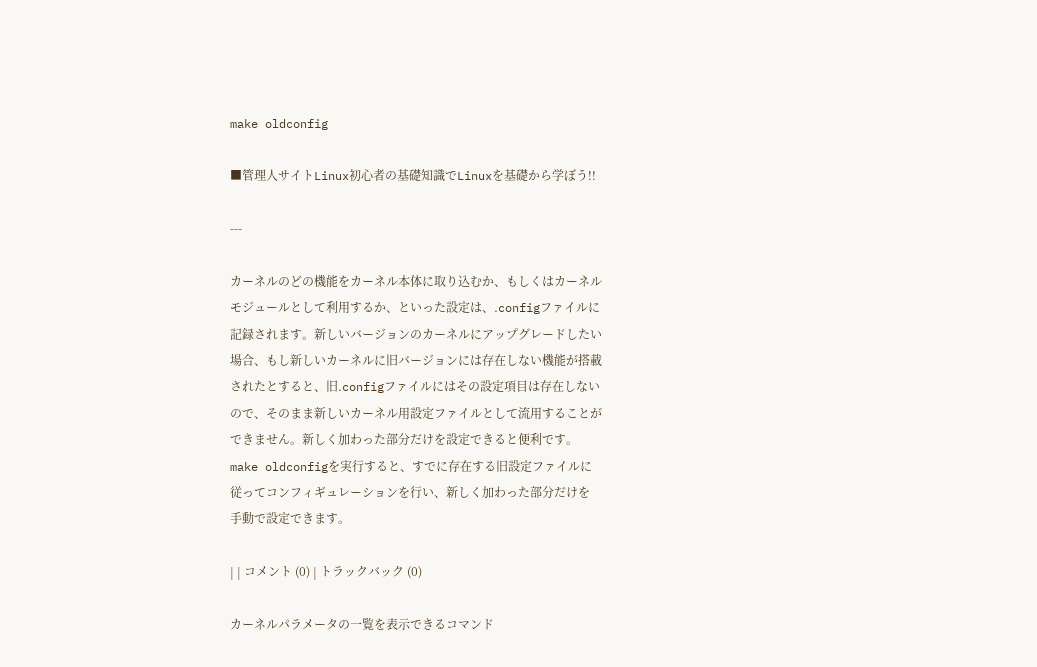make oldconfig

■管理人サイトLinux初心者の基礎知識でLinuxを基礎から学ぼう!!

---

カーネルのどの機能をカーネル本体に取り込むか、もしくはカーネル
モジュールとして利用するか、といった設定は、.configファイルに
記録されます。新しいバージョンのカーネルにアップグレードしたい
場合、もし新しいカーネルに旧バージョンには存在しない機能が搭載
されたとすると、旧.configファイルにはその設定項目は存在しない
ので、そのまま新しいカーネル用設定ファイルとして流用することが
できません。新しく加わった部分だけを設定できると便利です。
make oldconfigを実行すると、すでに存在する旧設定ファイルに
従ってコンフィギュレーションを行い、新しく加わった部分だけを
手動で設定できます。

| | コメント (0) | トラックバック (0)

カーネルパラメータの一覧を表示できるコマンド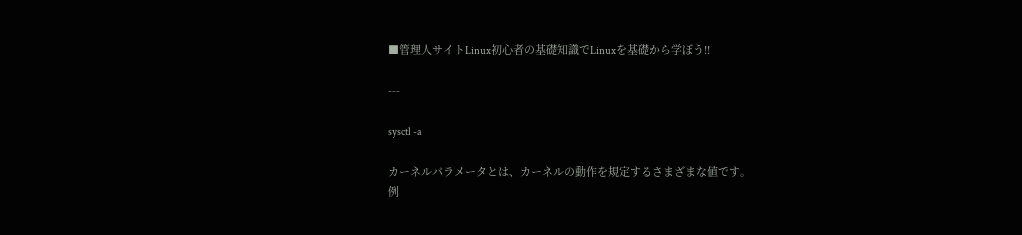■管理人サイトLinux初心者の基礎知識でLinuxを基礎から学ぼう!!

---

sysctl -a

カーネルパラメータとは、カーネルの動作を規定するさまざまな値です。
例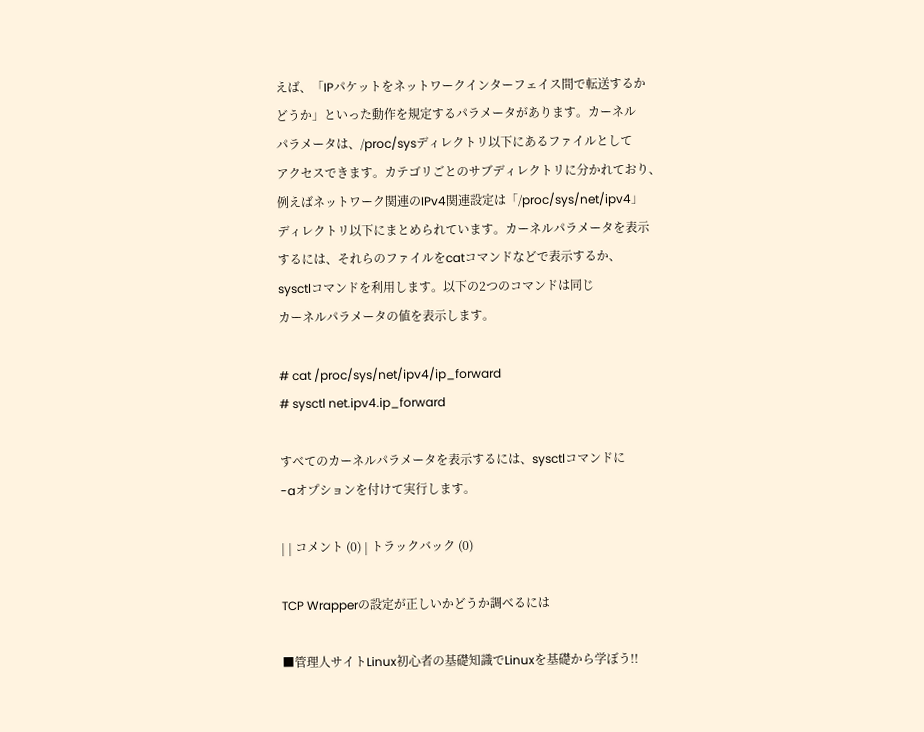えば、「IPパケットをネットワークインターフェイス間で転送するか
どうか」といった動作を規定するパラメータがあります。カーネル
パラメータは、/proc/sysディレクトリ以下にあるファイルとして
アクセスできます。カテゴリごとのサブディレクトリに分かれており、
例えばネットワーク関連のIPv4関連設定は「/proc/sys/net/ipv4」
ディレクトリ以下にまとめられています。カーネルパラメータを表示
するには、それらのファイルをcatコマンドなどで表示するか、
sysctlコマンドを利用します。以下の2つのコマンドは同じ
カーネルパラメータの値を表示します。

# cat /proc/sys/net/ipv4/ip_forward
# sysctl net.ipv4.ip_forward

すべてのカーネルパラメータを表示するには、sysctlコマンドに
-aオプションを付けて実行します。

| | コメント (0) | トラックバック (0)

TCP Wrapperの設定が正しいかどうか調べるには

■管理人サイトLinux初心者の基礎知識でLinuxを基礎から学ぼう!!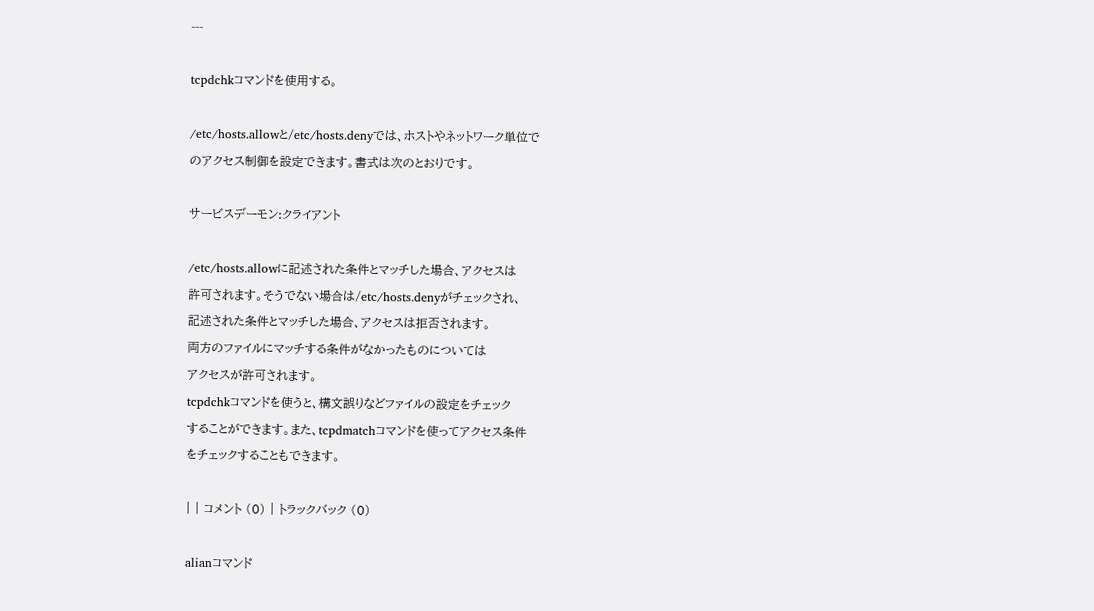---

tcpdchkコマンドを使用する。

/etc/hosts.allowと/etc/hosts.denyでは、ホストやネットワーク単位で
のアクセス制御を設定できます。書式は次のとおりです。

サービスデーモン:クライアント

/etc/hosts.allowに記述された条件とマッチした場合、アクセスは
許可されます。そうでない場合は/etc/hosts.denyがチェックされ、
記述された条件とマッチした場合、アクセスは拒否されます。
両方のファイルにマッチする条件がなかったものについては
アクセスが許可されます。
tcpdchkコマンドを使うと、構文誤りなどファイルの設定をチェック
することができます。また、tcpdmatchコマンドを使ってアクセス条件
をチェックすることもできます。

| | コメント (0) | トラックバック (0)

alianコマンド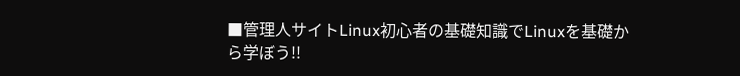■管理人サイトLinux初心者の基礎知識でLinuxを基礎から学ぼう!!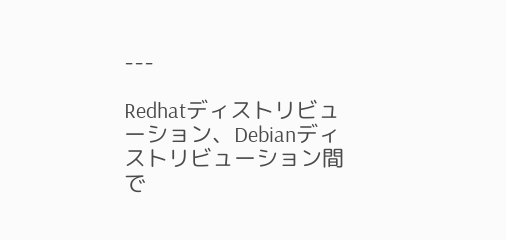---

Redhatディストリビューション、Debianディストリビューション間で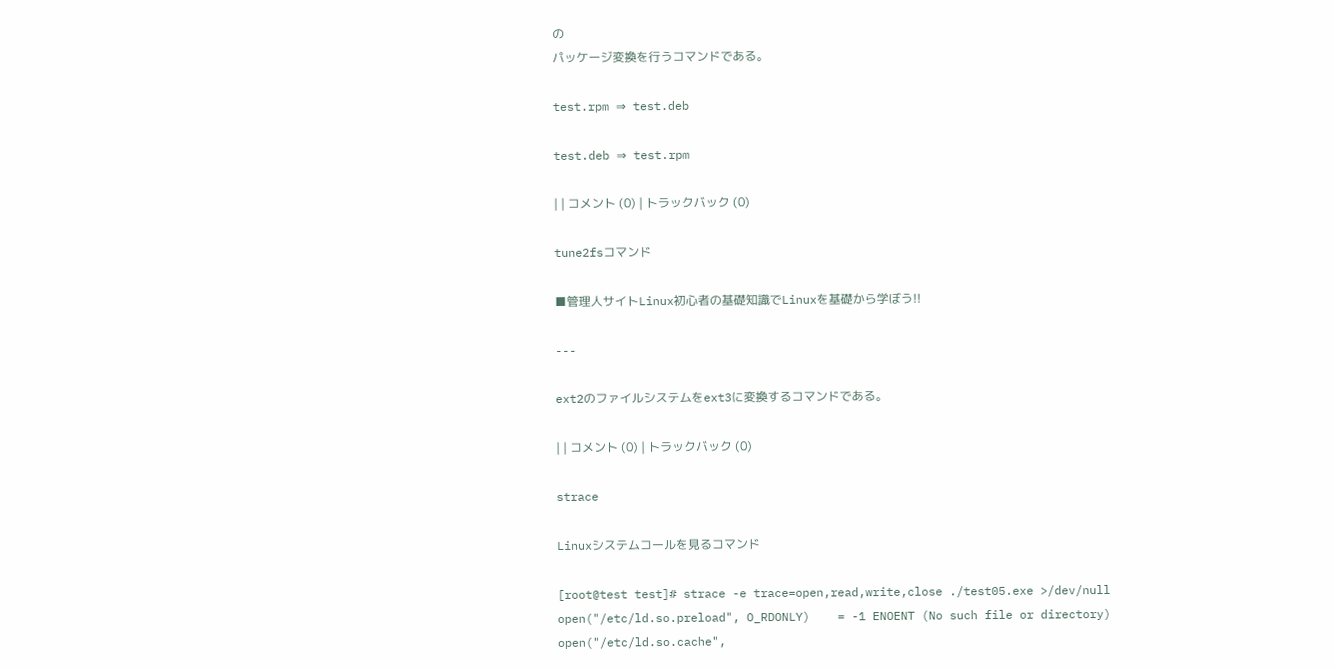の
パッケージ変換を行うコマンドである。

test.rpm ⇒ test.deb

test.deb ⇒ test.rpm

| | コメント (0) | トラックバック (0)

tune2fsコマンド

■管理人サイトLinux初心者の基礎知識でLinuxを基礎から学ぼう!!

---

ext2のファイルシステムをext3に変換するコマンドである。

| | コメント (0) | トラックバック (0)

strace

Linuxシステムコールを見るコマンド

[root@test test]# strace -e trace=open,read,write,close ./test05.exe >/dev/null
open("/etc/ld.so.preload", O_RDONLY)    = -1 ENOENT (No such file or directory)
open("/etc/ld.so.cache",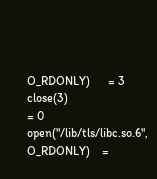O_RDONLY)      = 3
close(3)                                = 0
open("/lib/tls/libc.so.6", O_RDONLY)    =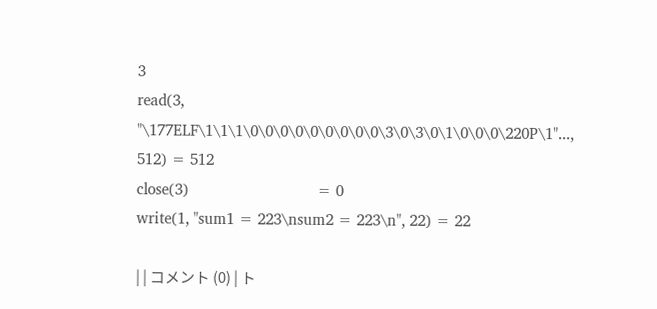3
read(3, "\177ELF\1\1\1\0\0\0\0\0\0\0\0\0\3\0\3\0\1\0\0\0\220P\1"..., 512) = 512
close(3)                                = 0
write(1, "sum1 = 223\nsum2 = 223\n", 22) = 22

| | コメント (0) | ト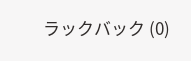ラックバック (0)